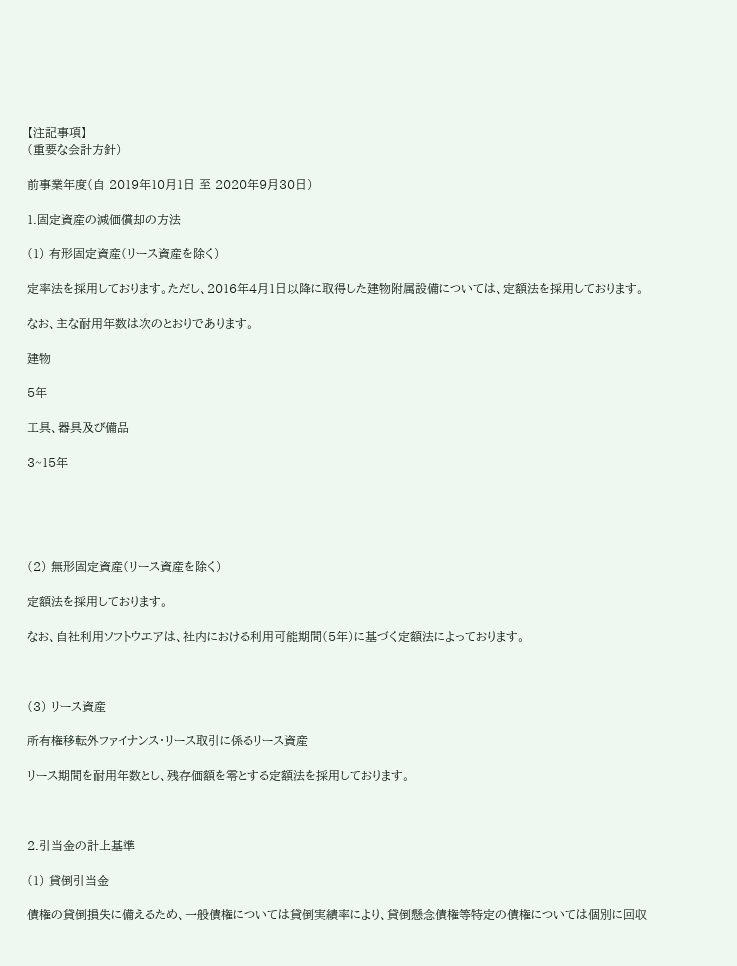【注記事項】
(重要な会計方針)

前事業年度(自 2019年10月1日 至 2020年9月30日)

1.固定資産の減価償却の方法

(1) 有形固定資産(リース資産を除く)

定率法を採用しております。ただし、2016年4月1日以降に取得した建物附属設備については、定額法を採用しております。

なお、主な耐用年数は次のとおりであります。

建物

5年

工具、器具及び備品

3~15年





(2) 無形固定資産(リース資産を除く)

定額法を採用しております。

なお、自社利用ソフトウエアは、社内における利用可能期間(5年)に基づく定額法によっております。



(3) リース資産

所有権移転外ファイナンス・リース取引に係るリース資産

リース期間を耐用年数とし、残存価額を零とする定額法を採用しております。



2.引当金の計上基準

(1) 貸倒引当金

債権の貸倒損失に備えるため、一般債権については貸倒実績率により、貸倒懸念債権等特定の債権については個別に回収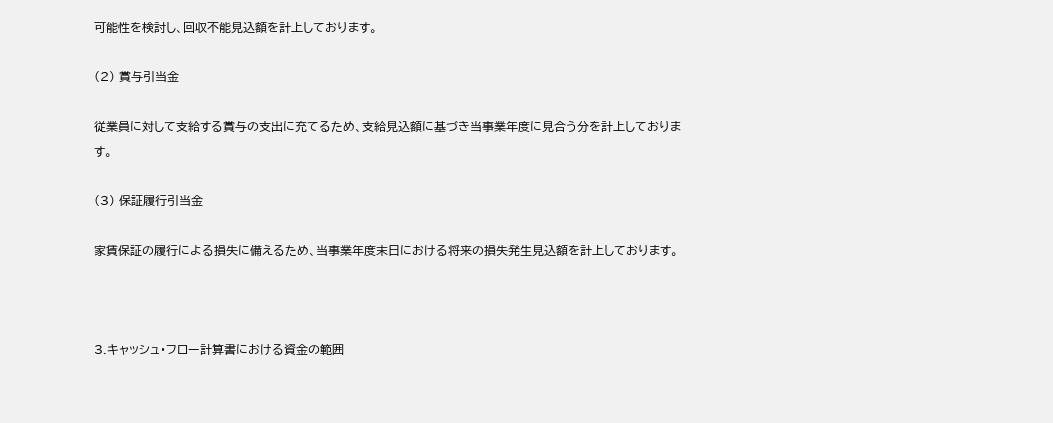可能性を検討し、回収不能見込額を計上しております。

(2) 賞与引当金

従業員に対して支給する賞与の支出に充てるため、支給見込額に基づき当事業年度に見合う分を計上しております。

(3) 保証履行引当金

家賃保証の履行による損失に備えるため、当事業年度末日における将来の損失発生見込額を計上しております。



3.キャッシュ・フロー計算書における資金の範囲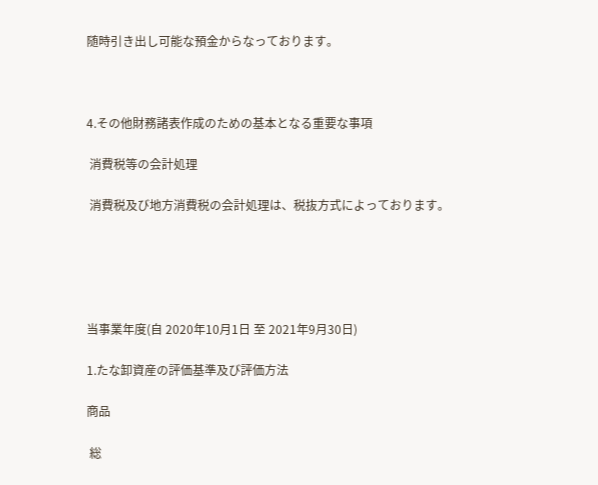随時引き出し可能な預金からなっております。



4.その他財務諸表作成のための基本となる重要な事項

 消費税等の会計処理

 消費税及び地方消費税の会計処理は、税抜方式によっております。





当事業年度(自 2020年10月1日 至 2021年9月30日)

1.たな卸資産の評価基準及び評価方法

商品

 総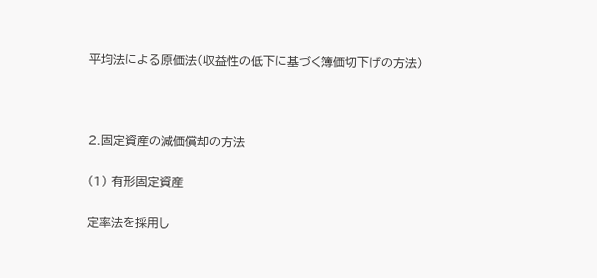平均法による原価法(収益性の低下に基づく簿価切下げの方法)



2.固定資産の減価償却の方法

(1) 有形固定資産

定率法を採用し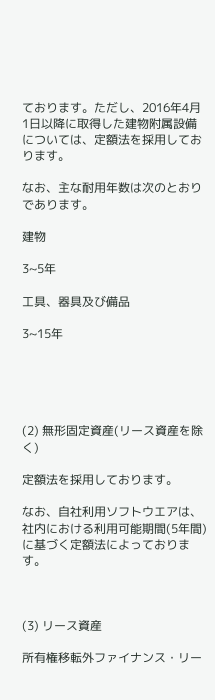ております。ただし、2016年4月1日以降に取得した建物附属設備については、定額法を採用しております。

なお、主な耐用年数は次のとおりであります。

建物

3~5年

工具、器具及び備品

3~15年





(2) 無形固定資産(リース資産を除く)

定額法を採用しております。

なお、自社利用ソフトウエアは、社内における利用可能期間(5年間)に基づく定額法によっております。



(3) リース資産

所有権移転外ファイナンス・リー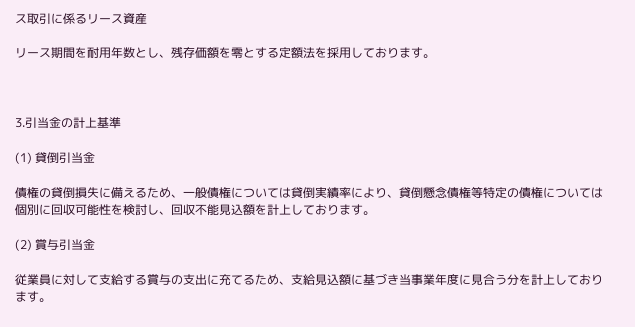ス取引に係るリース資産

リース期間を耐用年数とし、残存価額を零とする定額法を採用しております。



3.引当金の計上基準

(1) 貸倒引当金

債権の貸倒損失に備えるため、一般債権については貸倒実績率により、貸倒懸念債権等特定の債権については個別に回収可能性を検討し、回収不能見込額を計上しております。

(2) 賞与引当金

従業員に対して支給する賞与の支出に充てるため、支給見込額に基づき当事業年度に見合う分を計上しております。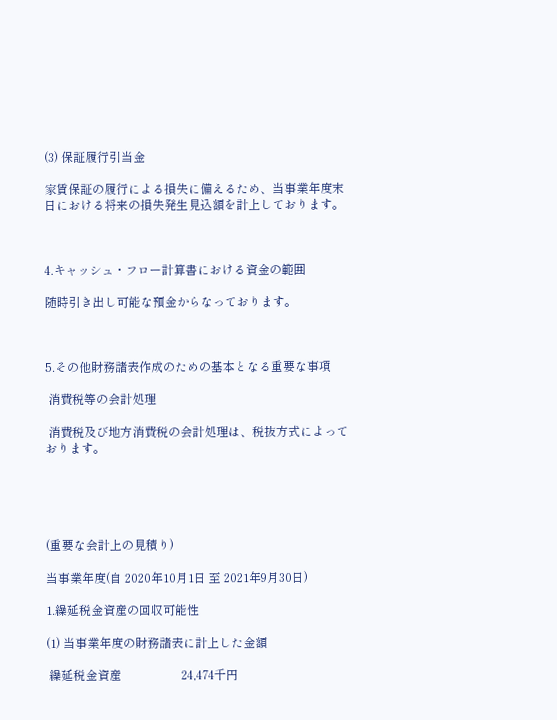(3) 保証履行引当金

家賃保証の履行による損失に備えるため、当事業年度末日における将来の損失発生見込額を計上しております。



4.キャッシュ・フロー計算書における資金の範囲

随時引き出し可能な預金からなっております。



5.その他財務諸表作成のための基本となる重要な事項

 消費税等の会計処理

 消費税及び地方消費税の会計処理は、税抜方式によっております。





(重要な会計上の見積り)

当事業年度(自 2020年10月1日 至 2021年9月30日)

1.繰延税金資産の回収可能性

(1) 当事業年度の財務諸表に計上した金額

 繰延税金資産                    24,474千円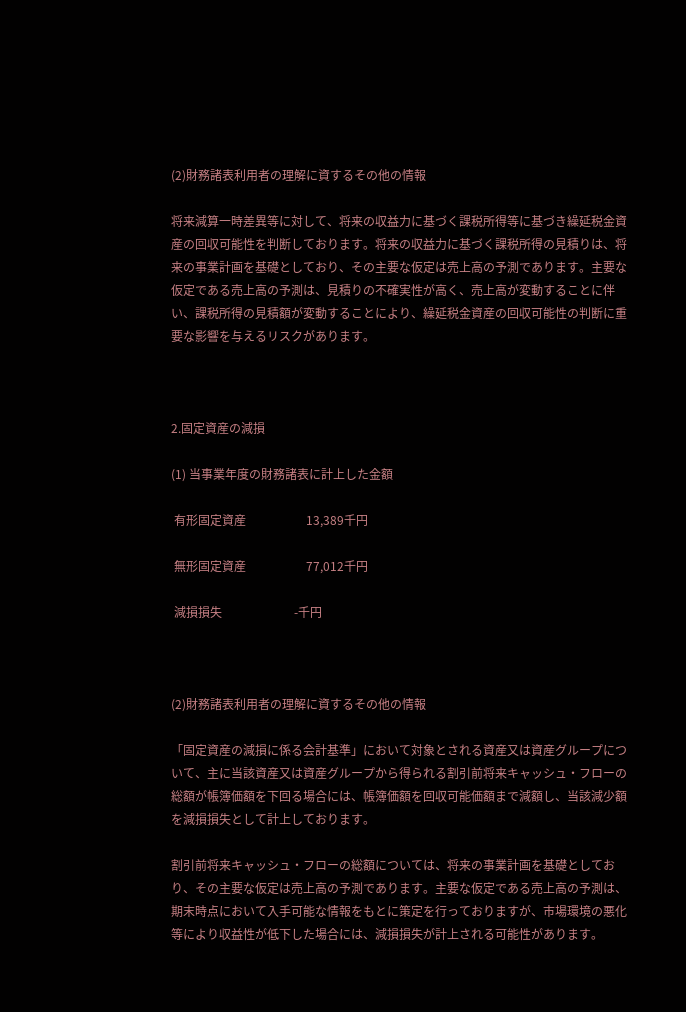(2)財務諸表利用者の理解に資するその他の情報

将来減算一時差異等に対して、将来の収益力に基づく課税所得等に基づき繰延税金資産の回収可能性を判断しております。将来の収益力に基づく課税所得の見積りは、将来の事業計画を基礎としており、その主要な仮定は売上高の予測であります。主要な仮定である売上高の予測は、見積りの不確実性が高く、売上高が変動することに伴い、課税所得の見積額が変動することにより、繰延税金資産の回収可能性の判断に重要な影響を与えるリスクがあります。



2.固定資産の減損

(1) 当事業年度の財務諸表に計上した金額

 有形固定資産                    13,389千円

 無形固定資産                    77,012千円

 減損損失                        -千円



(2)財務諸表利用者の理解に資するその他の情報

「固定資産の減損に係る会計基準」において対象とされる資産又は資産グループについて、主に当該資産又は資産グループから得られる割引前将来キャッシュ・フローの総額が帳簿価額を下回る場合には、帳簿価額を回収可能価額まで減額し、当該減少額を減損損失として計上しております。

割引前将来キャッシュ・フローの総額については、将来の事業計画を基礎としており、その主要な仮定は売上高の予測であります。主要な仮定である売上高の予測は、期末時点において入手可能な情報をもとに策定を行っておりますが、市場環境の悪化等により収益性が低下した場合には、減損損失が計上される可能性があります。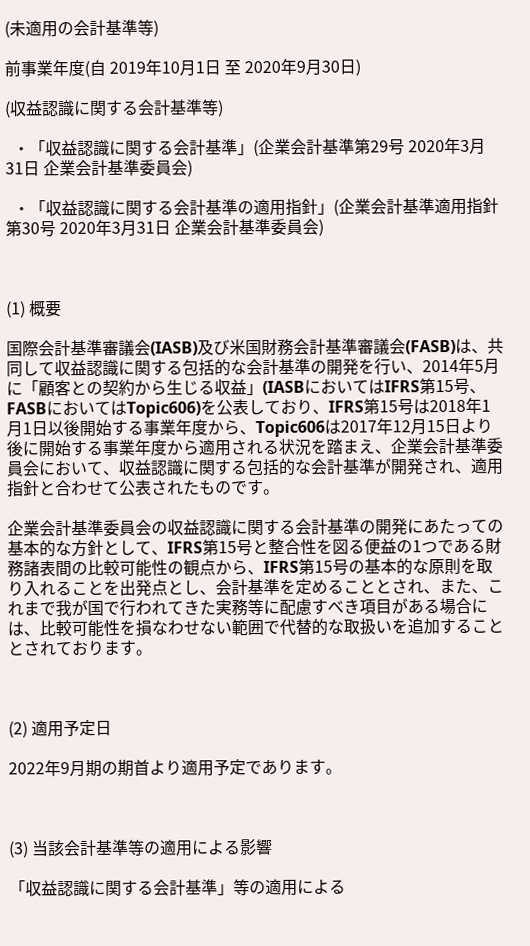(未適用の会計基準等)

前事業年度(自 2019年10月1日 至 2020年9月30日)

(収益認識に関する会計基準等)

  ・「収益認識に関する会計基準」(企業会計基準第29号 2020年3月31日 企業会計基準委員会)

  ・「収益認識に関する会計基準の適用指針」(企業会計基準適用指針第30号 2020年3月31日 企業会計基準委員会)



(1) 概要

国際会計基準審議会(IASB)及び米国財務会計基準審議会(FASB)は、共同して収益認識に関する包括的な会計基準の開発を行い、2014年5月に「顧客との契約から生じる収益」(IASBにおいてはIFRS第15号、FASBにおいてはTopic606)を公表しており、IFRS第15号は2018年1月1日以後開始する事業年度から、Topic606は2017年12月15日より後に開始する事業年度から適用される状況を踏まえ、企業会計基準委員会において、収益認識に関する包括的な会計基準が開発され、適用指針と合わせて公表されたものです。

企業会計基準委員会の収益認識に関する会計基準の開発にあたっての基本的な方針として、IFRS第15号と整合性を図る便益の1つである財務諸表間の比較可能性の観点から、IFRS第15号の基本的な原則を取り入れることを出発点とし、会計基準を定めることとされ、また、これまで我が国で行われてきた実務等に配慮すべき項目がある場合には、比較可能性を損なわせない範囲で代替的な取扱いを追加することとされております。



(2) 適用予定日

2022年9月期の期首より適用予定であります。



(3) 当該会計基準等の適用による影響

「収益認識に関する会計基準」等の適用による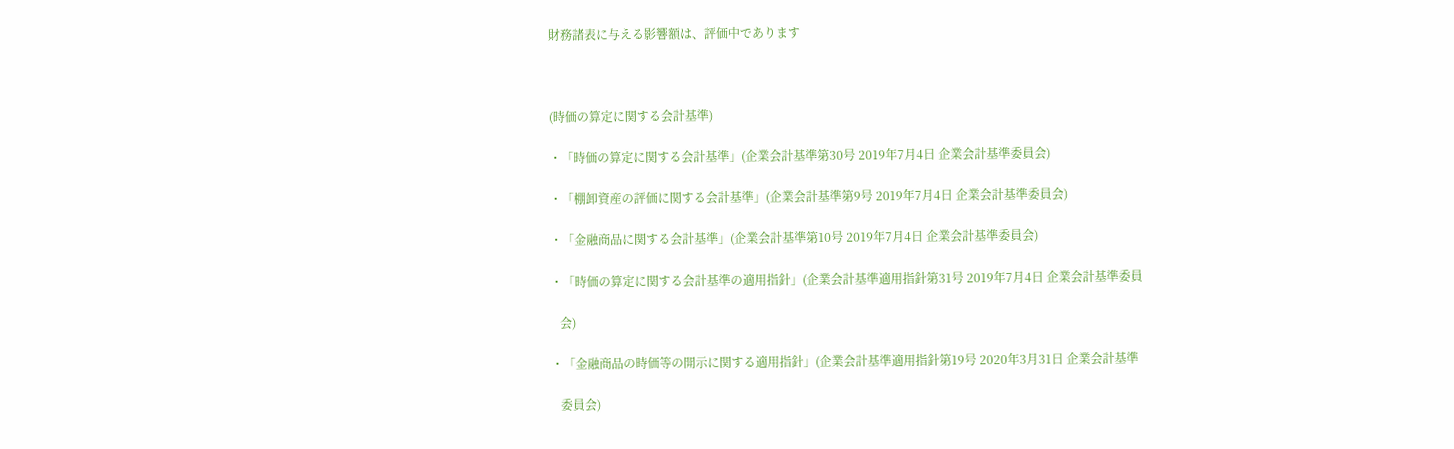財務諸表に与える影響額は、評価中であります



(時価の算定に関する会計基準)

・「時価の算定に関する会計基準」(企業会計基準第30号 2019年7月4日 企業会計基準委員会)

・「棚卸資産の評価に関する会計基準」(企業会計基準第9号 2019年7月4日 企業会計基準委員会)

・「金融商品に関する会計基準」(企業会計基準第10号 2019年7月4日 企業会計基準委員会)

・「時価の算定に関する会計基準の適用指針」(企業会計基準適用指針第31号 2019年7月4日 企業会計基準委員

   会)

・「金融商品の時価等の開示に関する適用指針」(企業会計基準適用指針第19号 2020年3月31日 企業会計基準

   委員会)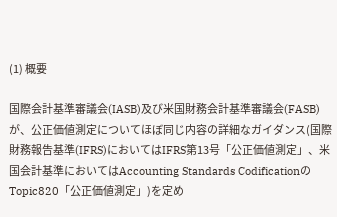(1) 概要

国際会計基準審議会(IASB)及び米国財務会計基準審議会(FASB)が、公正価値測定についてほぼ同じ内容の詳細なガイダンス(国際財務報告基準(IFRS)においてはIFRS第13号「公正価値測定」、米国会計基準においてはAccounting Standards CodificationのTopic820「公正価値測定」)を定め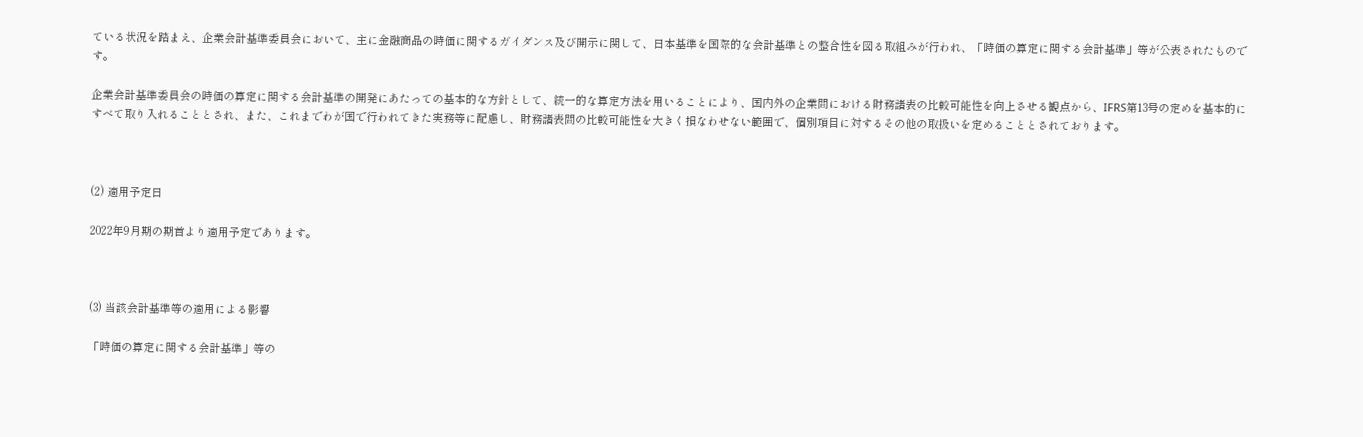ている状況を踏まえ、企業会計基準委員会において、主に金融商品の時価に関するガイダンス及び開示に関して、日本基準を国際的な会計基準との整合性を図る取組みが行われ、「時価の算定に関する会計基準」等が公表されたものです。

企業会計基準委員会の時価の算定に関する会計基準の開発にあたっての基本的な方針として、統一的な算定方法を用いることにより、国内外の企業間における財務諸表の比較可能性を向上させる観点から、IFRS第13号の定めを基本的にすべて取り入れることとされ、また、これまでわが国で行われてきた実務等に配慮し、財務諸表間の比較可能性を大きく損なわせない範囲で、個別項目に対するその他の取扱いを定めることとされております。



(2) 適用予定日

2022年9月期の期首より適用予定であります。



(3) 当該会計基準等の適用による影響

「時価の算定に関する会計基準」等の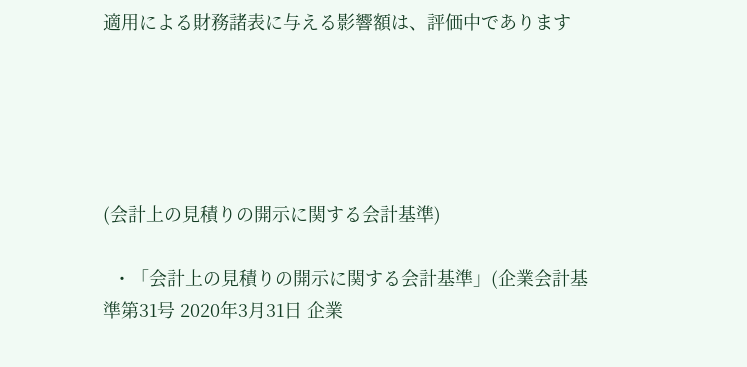適用による財務諸表に与える影響額は、評価中であります





(会計上の見積りの開示に関する会計基準)

  ・「会計上の見積りの開示に関する会計基準」(企業会計基準第31号 2020年3月31日 企業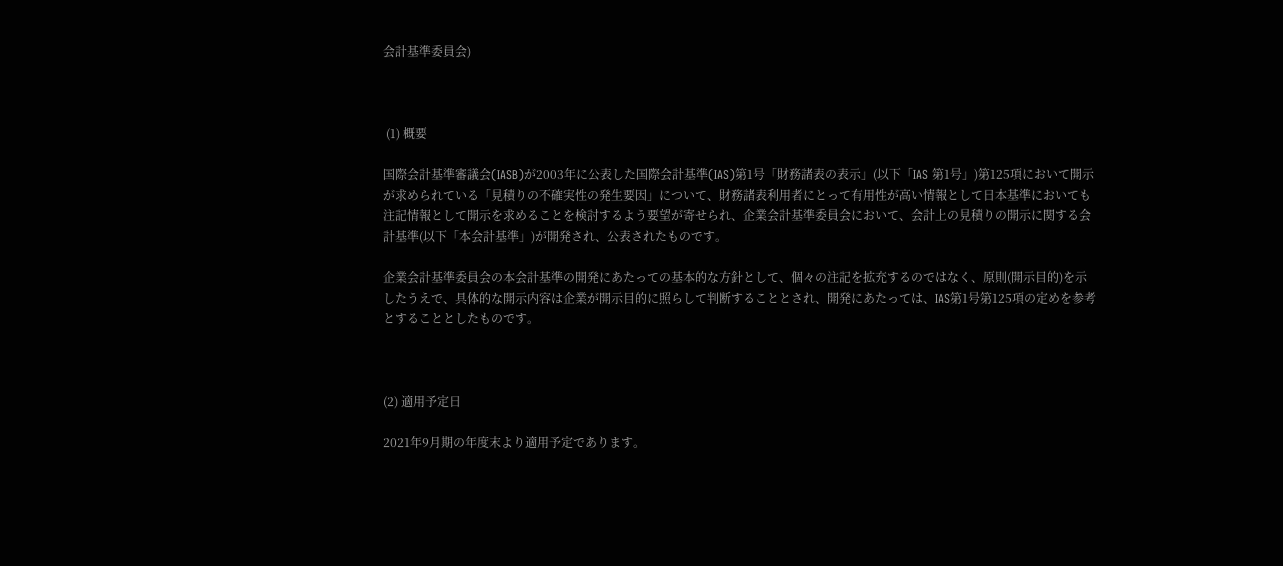会計基準委員会)



 (1) 概要

国際会計基準審議会(IASB)が2003年に公表した国際会計基準(IAS)第1号「財務諸表の表示」(以下「IAS 第1号」)第125項において開示が求められている「見積りの不確実性の発生要因」について、財務諸表利用者にとって有用性が高い情報として日本基準においても注記情報として開示を求めることを検討するよう要望が寄せられ、企業会計基準委員会において、会計上の見積りの開示に関する会計基準(以下「本会計基準」)が開発され、公表されたものです。

企業会計基準委員会の本会計基準の開発にあたっての基本的な方針として、個々の注記を拡充するのではなく、原則(開示目的)を示したうえで、具体的な開示内容は企業が開示目的に照らして判断することとされ、開発にあたっては、IAS第1号第125項の定めを参考とすることとしたものです。



(2) 適用予定日

2021年9月期の年度末より適用予定であります。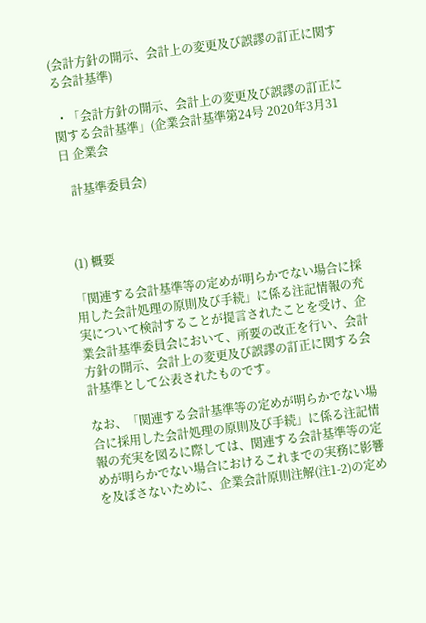(会計方針の開示、会計上の変更及び誤謬の訂正に関する会計基準)

 ・「会計方針の開示、会計上の変更及び誤謬の訂正に関する会計基準」(企業会計基準第24号 2020年3月31日 企業会

   計基準委員会)



 (1) 概要

「関連する会計基準等の定めが明らかでない場合に採用した会計処理の原則及び手続」に係る注記情報の充実について検討することが提言されたことを受け、企業会計基準委員会において、所要の改正を行い、会計方針の開示、会計上の変更及び誤謬の訂正に関する会計基準として公表されたものです。

なお、「関連する会計基準等の定めが明らかでない場合に採用した会計処理の原則及び手続」に係る注記情報の充実を図るに際しては、関連する会計基準等の定めが明らかでない場合におけるこれまでの実務に影響を及ぼさないために、企業会計原則注解(注1-2)の定め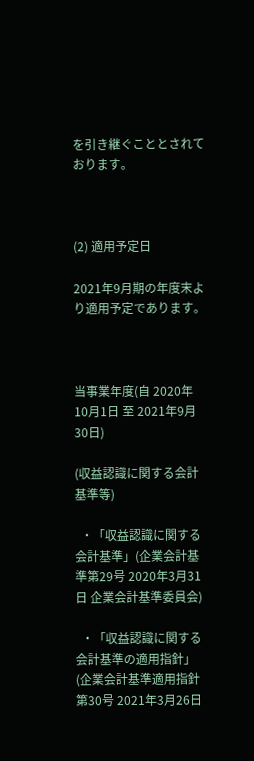を引き継ぐこととされております。



(2) 適用予定日

2021年9月期の年度末より適用予定であります。



当事業年度(自 2020年10月1日 至 2021年9月30日)

(収益認識に関する会計基準等)

  ・「収益認識に関する会計基準」(企業会計基準第29号 2020年3月31日 企業会計基準委員会)

  ・「収益認識に関する会計基準の適用指針」(企業会計基準適用指針第30号 2021年3月26日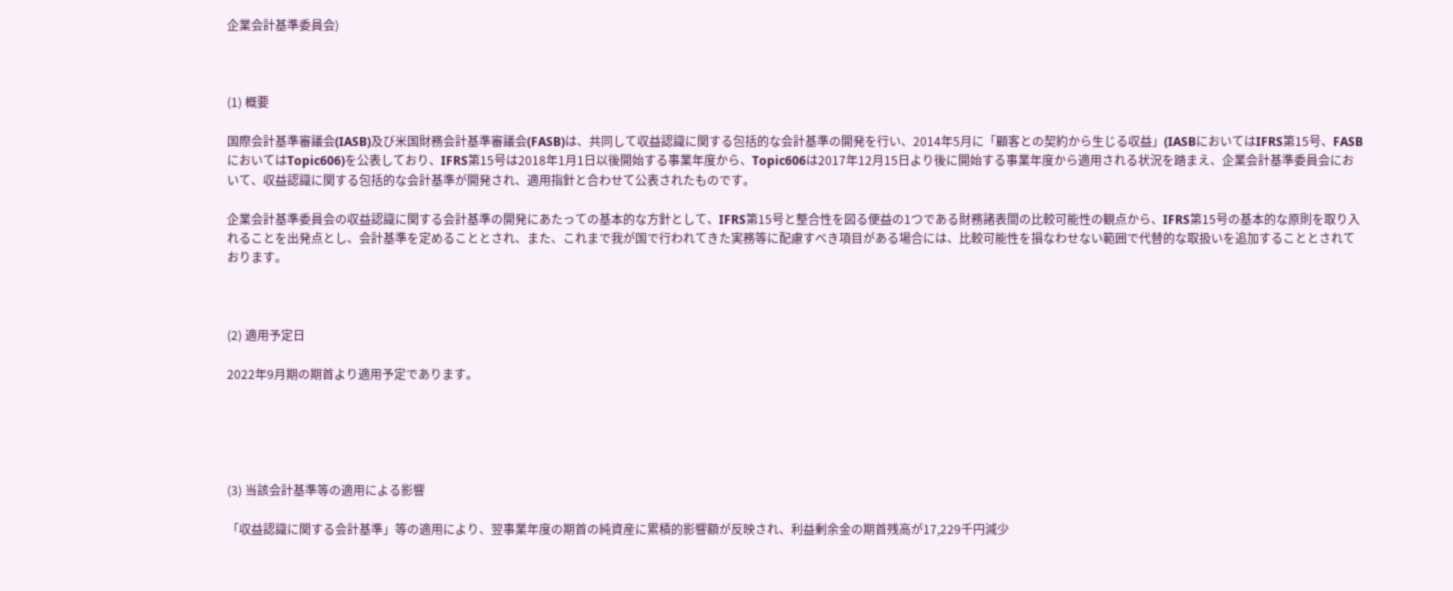企業会計基準委員会)



(1) 概要

国際会計基準審議会(IASB)及び米国財務会計基準審議会(FASB)は、共同して収益認識に関する包括的な会計基準の開発を行い、2014年5月に「顧客との契約から生じる収益」(IASBにおいてはIFRS第15号、FASBにおいてはTopic606)を公表しており、IFRS第15号は2018年1月1日以後開始する事業年度から、Topic606は2017年12月15日より後に開始する事業年度から適用される状況を踏まえ、企業会計基準委員会において、収益認識に関する包括的な会計基準が開発され、適用指針と合わせて公表されたものです。

企業会計基準委員会の収益認識に関する会計基準の開発にあたっての基本的な方針として、IFRS第15号と整合性を図る便益の1つである財務諸表間の比較可能性の観点から、IFRS第15号の基本的な原則を取り入れることを出発点とし、会計基準を定めることとされ、また、これまで我が国で行われてきた実務等に配慮すべき項目がある場合には、比較可能性を損なわせない範囲で代替的な取扱いを追加することとされております。



(2) 適用予定日

2022年9月期の期首より適用予定であります。





(3) 当該会計基準等の適用による影響

「収益認識に関する会計基準」等の適用により、翌事業年度の期首の純資産に累積的影響額が反映され、利益剰余金の期首残高が17,229千円減少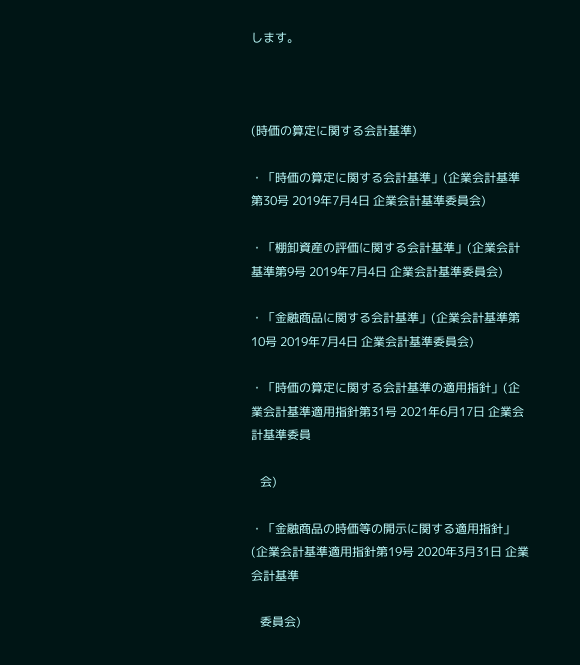します。



(時価の算定に関する会計基準)

・「時価の算定に関する会計基準」(企業会計基準第30号 2019年7月4日 企業会計基準委員会)

・「棚卸資産の評価に関する会計基準」(企業会計基準第9号 2019年7月4日 企業会計基準委員会)

・「金融商品に関する会計基準」(企業会計基準第10号 2019年7月4日 企業会計基準委員会)

・「時価の算定に関する会計基準の適用指針」(企業会計基準適用指針第31号 2021年6月17日 企業会計基準委員

   会)

・「金融商品の時価等の開示に関する適用指針」(企業会計基準適用指針第19号 2020年3月31日 企業会計基準

   委員会)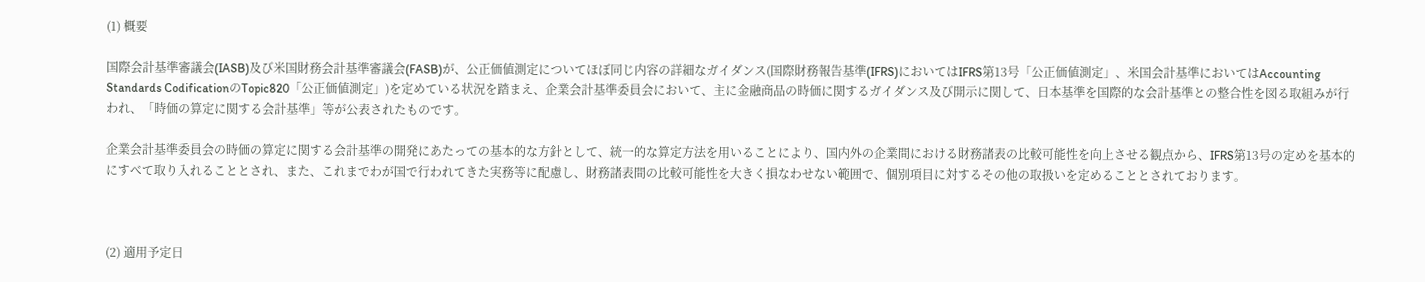(1) 概要

国際会計基準審議会(IASB)及び米国財務会計基準審議会(FASB)が、公正価値測定についてほぼ同じ内容の詳細なガイダンス(国際財務報告基準(IFRS)においてはIFRS第13号「公正価値測定」、米国会計基準においてはAccounting Standards CodificationのTopic820「公正価値測定」)を定めている状況を踏まえ、企業会計基準委員会において、主に金融商品の時価に関するガイダンス及び開示に関して、日本基準を国際的な会計基準との整合性を図る取組みが行われ、「時価の算定に関する会計基準」等が公表されたものです。

企業会計基準委員会の時価の算定に関する会計基準の開発にあたっての基本的な方針として、統一的な算定方法を用いることにより、国内外の企業間における財務諸表の比較可能性を向上させる観点から、IFRS第13号の定めを基本的にすべて取り入れることとされ、また、これまでわが国で行われてきた実務等に配慮し、財務諸表間の比較可能性を大きく損なわせない範囲で、個別項目に対するその他の取扱いを定めることとされております。



(2) 適用予定日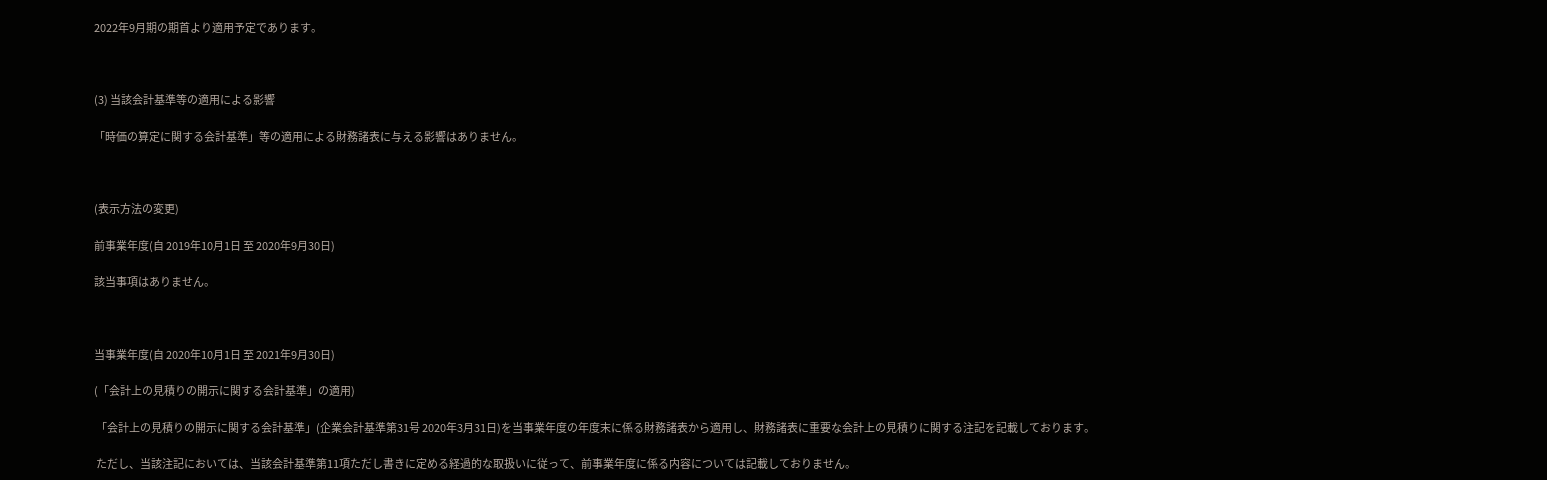2022年9月期の期首より適用予定であります。



(3) 当該会計基準等の適用による影響

「時価の算定に関する会計基準」等の適用による財務諸表に与える影響はありません。



(表示方法の変更)

前事業年度(自 2019年10月1日 至 2020年9月30日)

該当事項はありません。



当事業年度(自 2020年10月1日 至 2021年9月30日)

(「会計上の見積りの開示に関する会計基準」の適用)

 「会計上の見積りの開示に関する会計基準」(企業会計基準第31号 2020年3月31日)を当事業年度の年度末に係る財務諸表から適用し、財務諸表に重要な会計上の見積りに関する注記を記載しております。

 ただし、当該注記においては、当該会計基準第11項ただし書きに定める経過的な取扱いに従って、前事業年度に係る内容については記載しておりません。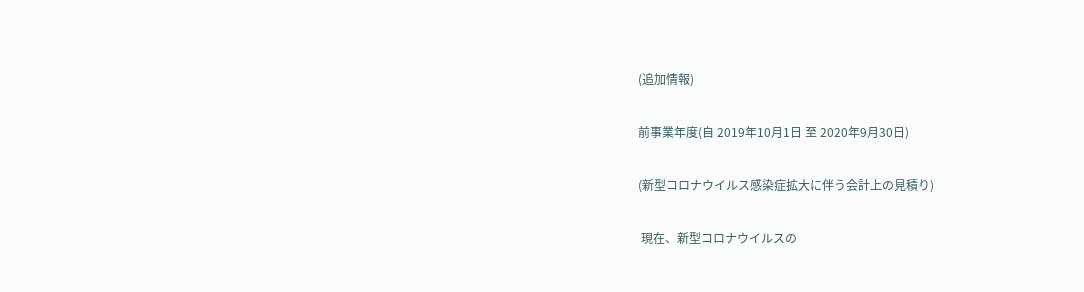(追加情報)

前事業年度(自 2019年10月1日 至 2020年9月30日)

(新型コロナウイルス感染症拡大に伴う会計上の見積り)

 現在、新型コロナウイルスの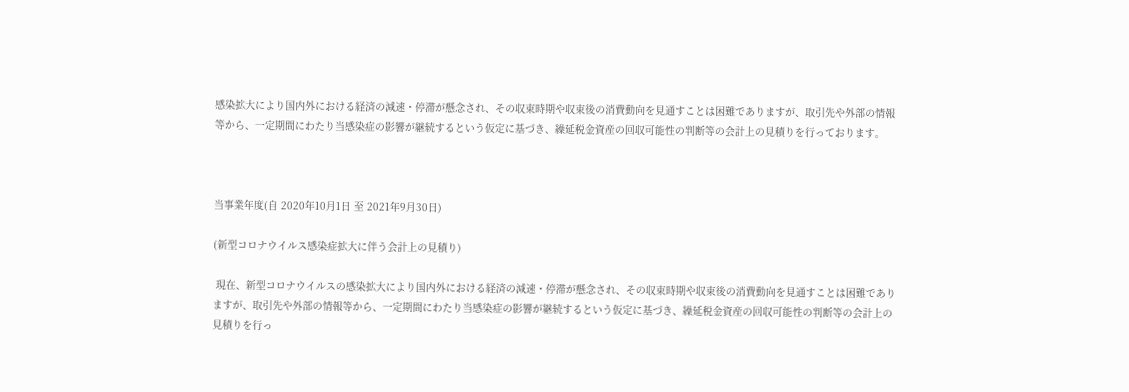感染拡大により国内外における経済の減速・停滞が懸念され、その収束時期や収束後の消費動向を見通すことは困難でありますが、取引先や外部の情報等から、一定期間にわたり当感染症の影響が継続するという仮定に基づき、繰延税金資産の回収可能性の判断等の会計上の見積りを行っております。



当事業年度(自 2020年10月1日 至 2021年9月30日)

(新型コロナウイルス感染症拡大に伴う会計上の見積り)

 現在、新型コロナウイルスの感染拡大により国内外における経済の減速・停滞が懸念され、その収束時期や収束後の消費動向を見通すことは困難でありますが、取引先や外部の情報等から、一定期間にわたり当感染症の影響が継続するという仮定に基づき、繰延税金資産の回収可能性の判断等の会計上の見積りを行っ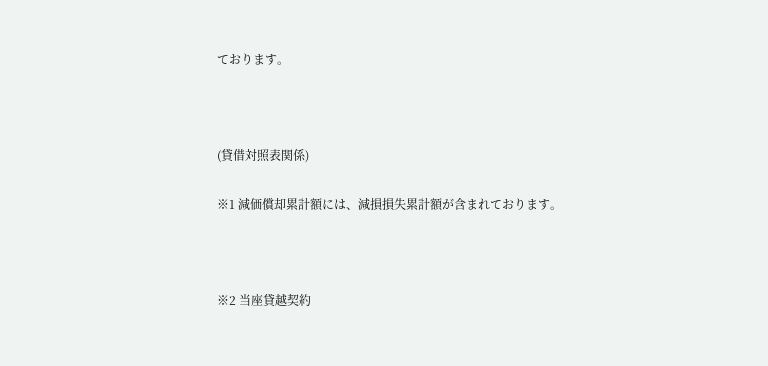ております。



(貸借対照表関係)

※1 減価償却累計額には、減損損失累計額が含まれております。



※2 当座貸越契約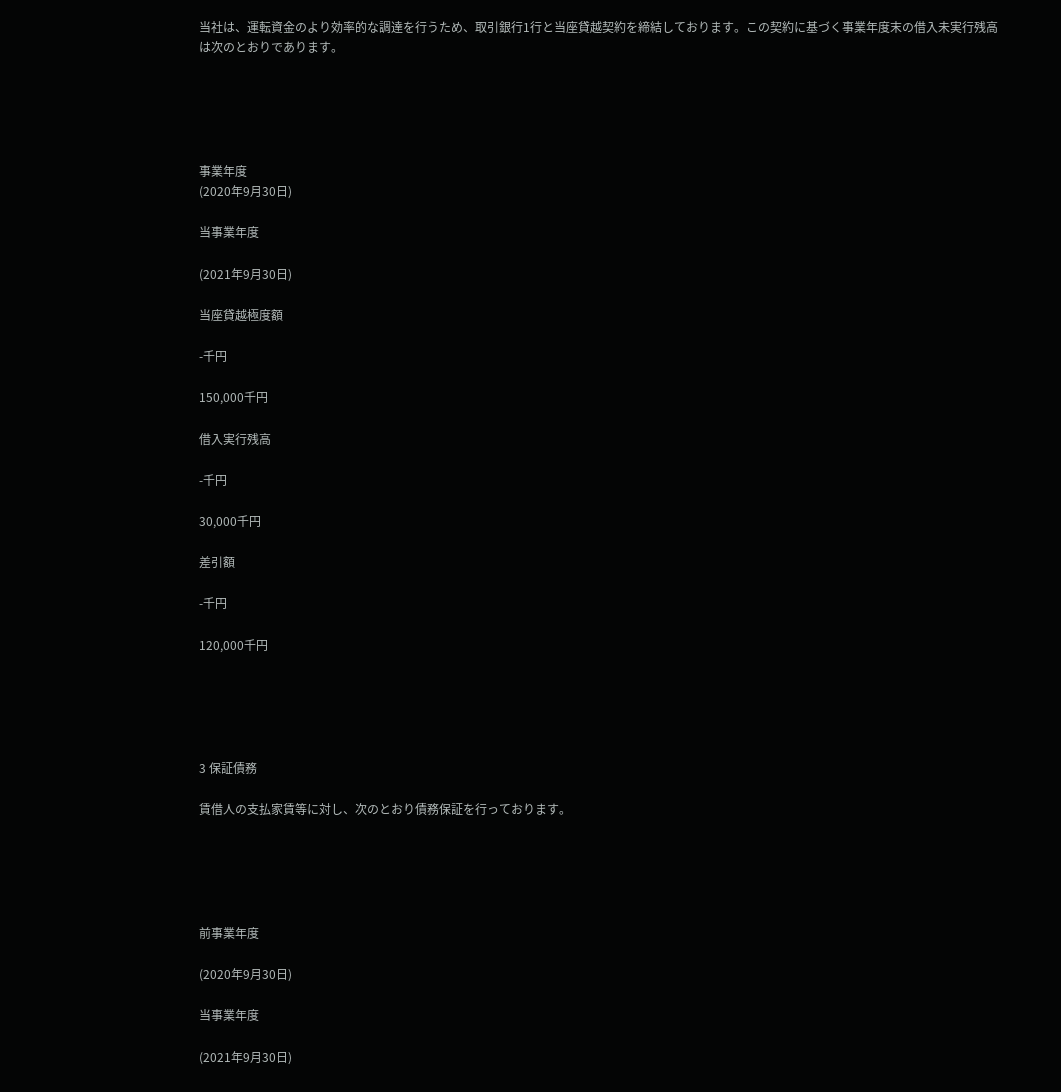当社は、運転資金のより効率的な調達を行うため、取引銀行1行と当座貸越契約を締結しております。この契約に基づく事業年度末の借入未実行残高は次のとおりであります。





事業年度
(2020年9月30日)

当事業年度

(2021年9月30日)

当座貸越極度額

-千円

150,000千円

借入実行残高

-千円

30,000千円

差引額

-千円

120,000千円





3 保証債務

賃借人の支払家賃等に対し、次のとおり債務保証を行っております。





前事業年度

(2020年9月30日)

当事業年度

(2021年9月30日)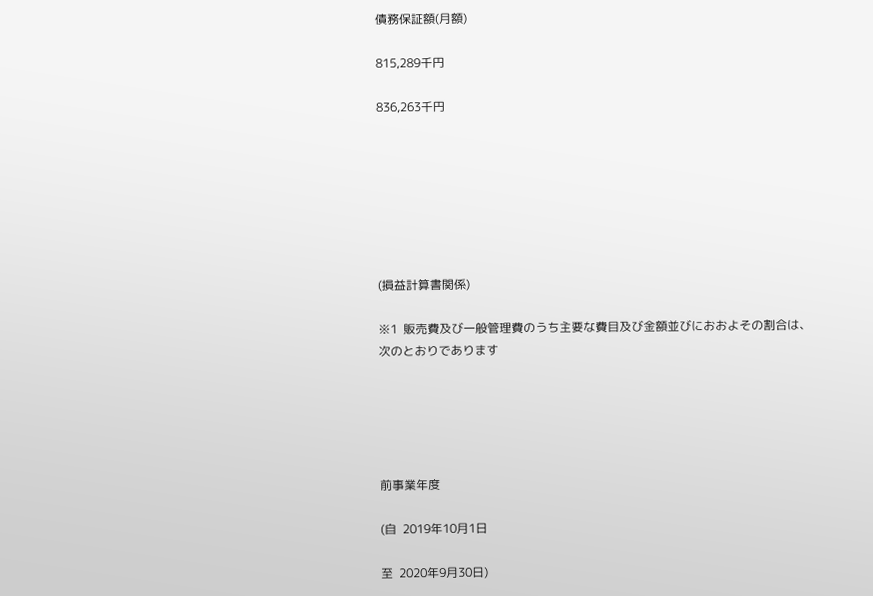債務保証額(月額)

815,289千円

836,263千円







(損益計算書関係)

※1  販売費及び一般管理費のうち主要な費目及び金額並びにおおよその割合は、次のとおりであります





前事業年度

(自  2019年10月1日

至  2020年9月30日)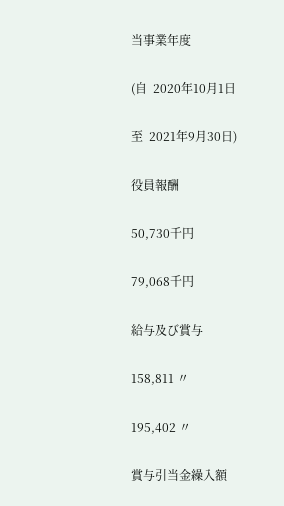当事業年度

(自  2020年10月1日

至  2021年9月30日)

役員報酬

50,730千円

79,068千円

給与及び賞与

158,811 〃

195,402 〃

賞与引当金繰入額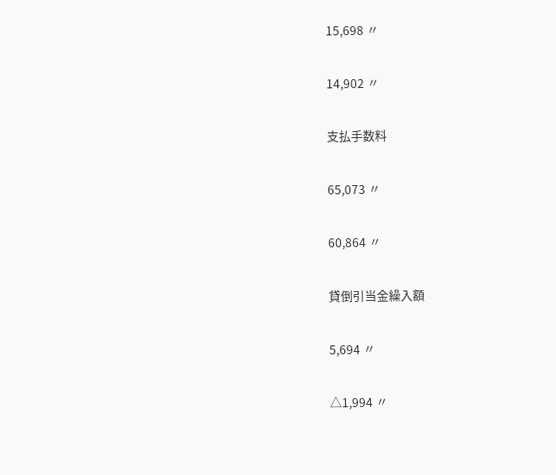15,698 〃

14,902 〃

支払手数料

65,073 〃

60,864 〃

貸倒引当金繰入額

5,694 〃

△1,994 〃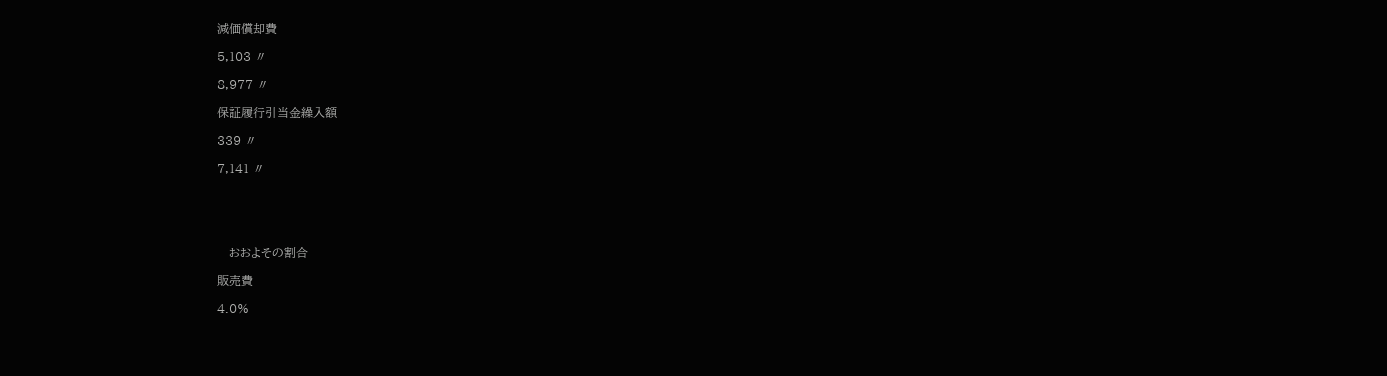減価償却費

5,103 〃

8,977 〃

保証履行引当金繰入額

339 〃

7,141 〃





   おおよその割合

販売費

4.0%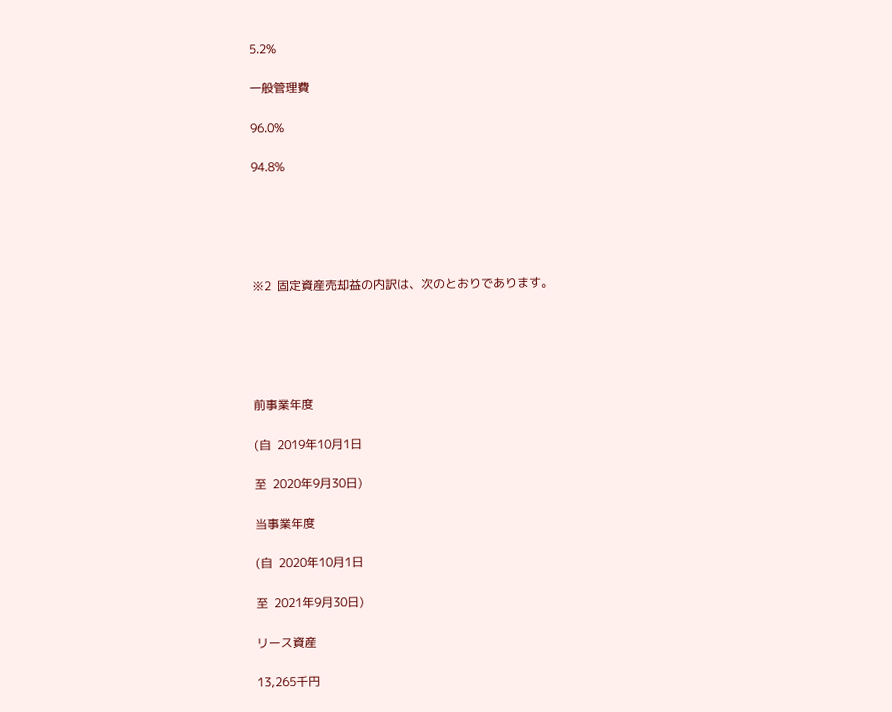5.2%

一般管理費

96.0%

94.8%





※2  固定資産売却益の内訳は、次のとおりであります。





前事業年度

(自  2019年10月1日

至  2020年9月30日)

当事業年度

(自  2020年10月1日

至  2021年9月30日)

リース資産

13,265千円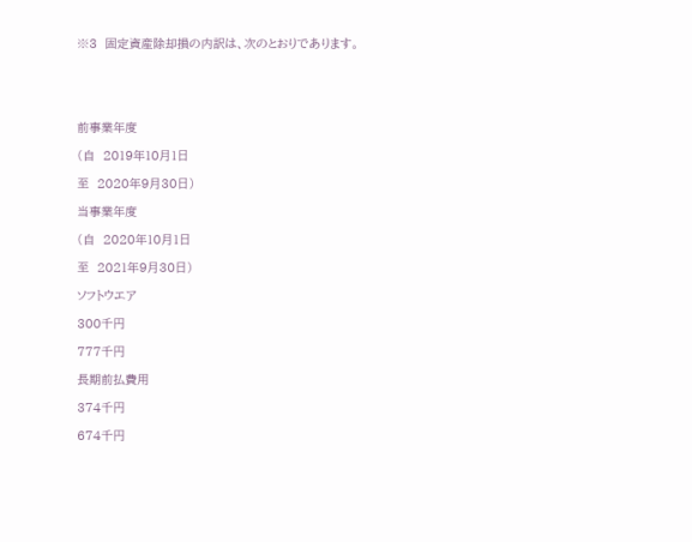※3  固定資産除却損の内訳は、次のとおりであります。





前事業年度

(自  2019年10月1日

至  2020年9月30日)

当事業年度

(自  2020年10月1日

至  2021年9月30日)

ソフトウエア

300千円

777千円

長期前払費用

374千円

674千円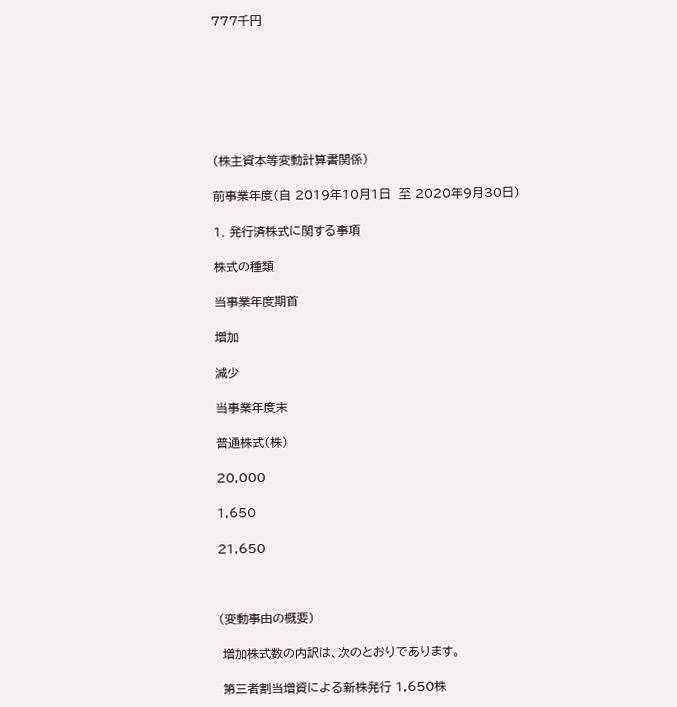777千円







(株主資本等変動計算書関係)

前事業年度(自 2019年10月1日  至 2020年9月30日)

1. 発行済株式に関する事項

株式の種類

当事業年度期首

増加

減少

当事業年度末

普通株式(株)

20,000

1,650

21,650



(変動事由の概要)

 増加株式数の内訳は、次のとおりであります。

 第三者割当増資による新株発行 1,650株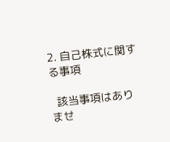2. 自己株式に関する事項

  該当事項はありませ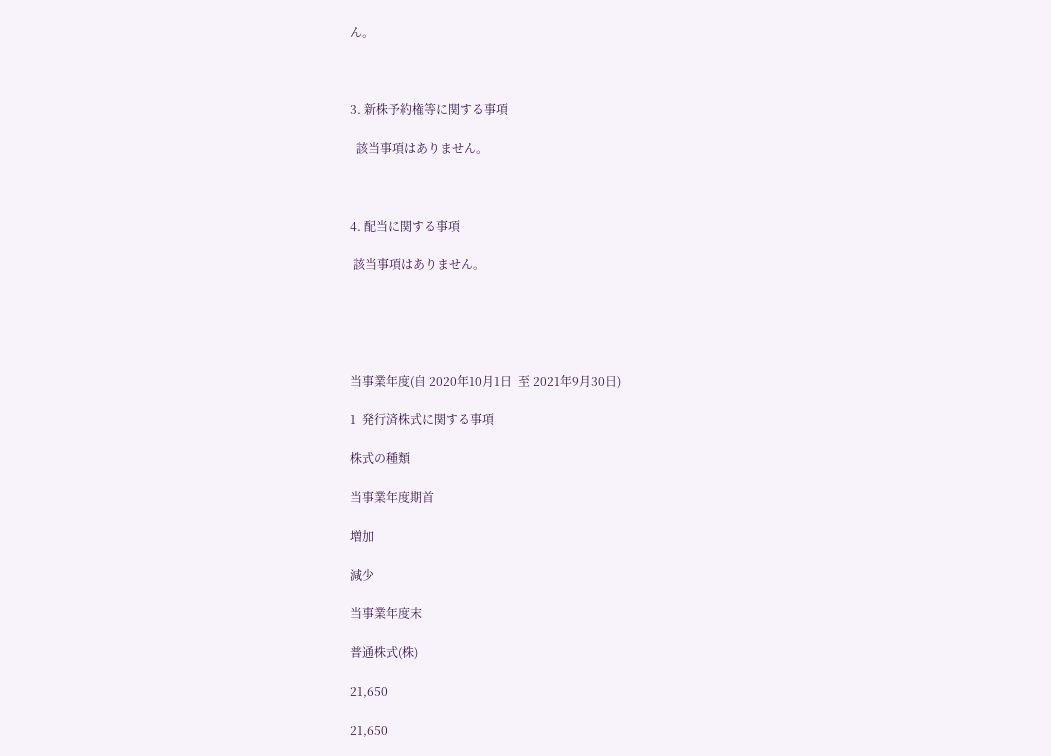ん。



3. 新株予約権等に関する事項

  該当事項はありません。



4. 配当に関する事項

 該当事項はありません。





当事業年度(自 2020年10月1日  至 2021年9月30日)

1  発行済株式に関する事項

株式の種類

当事業年度期首

増加

減少

当事業年度末

普通株式(株)

21,650

21,650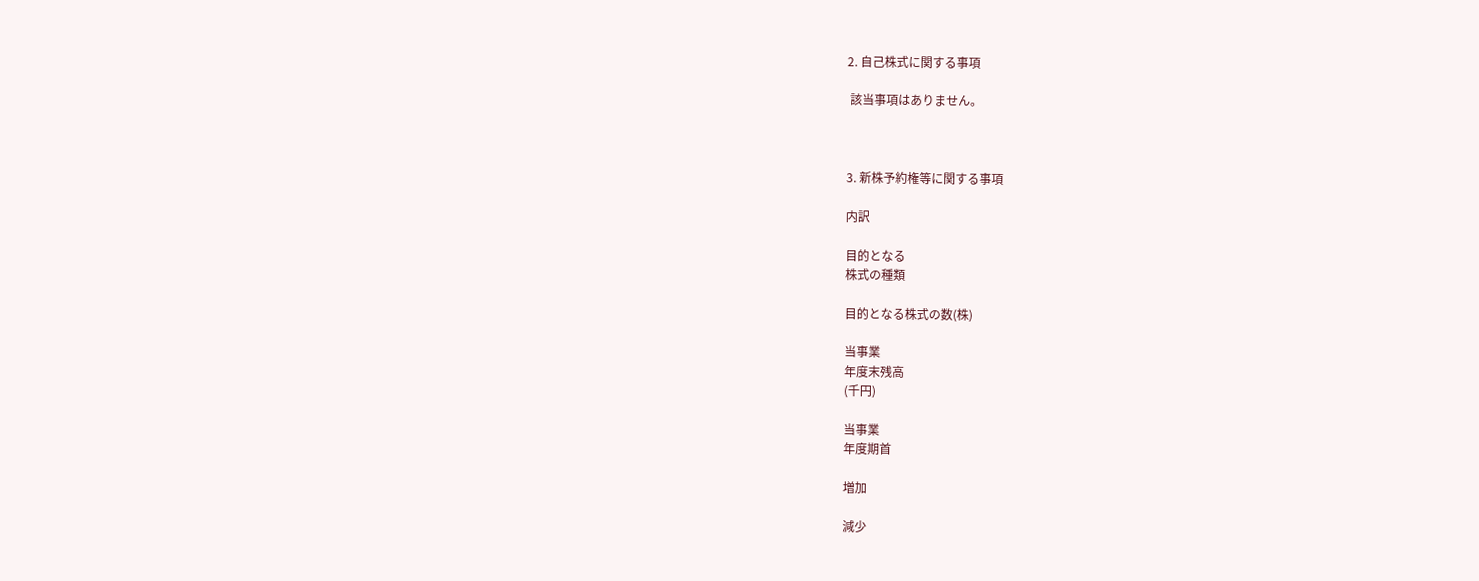2. 自己株式に関する事項

 該当事項はありません。



3. 新株予約権等に関する事項

内訳

目的となる
株式の種類

目的となる株式の数(株)

当事業
年度末残高
(千円)

当事業
年度期首

増加

減少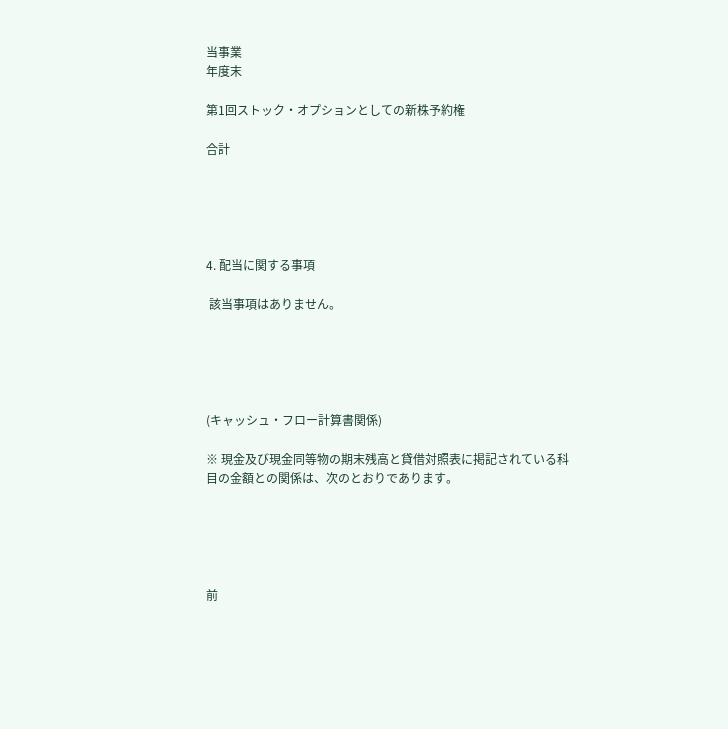当事業
年度末

第1回ストック・オプションとしての新株予約権

合計





4. 配当に関する事項

 該当事項はありません。





(キャッシュ・フロー計算書関係)

※ 現金及び現金同等物の期末残高と貸借対照表に掲記されている科目の金額との関係は、次のとおりであります。





前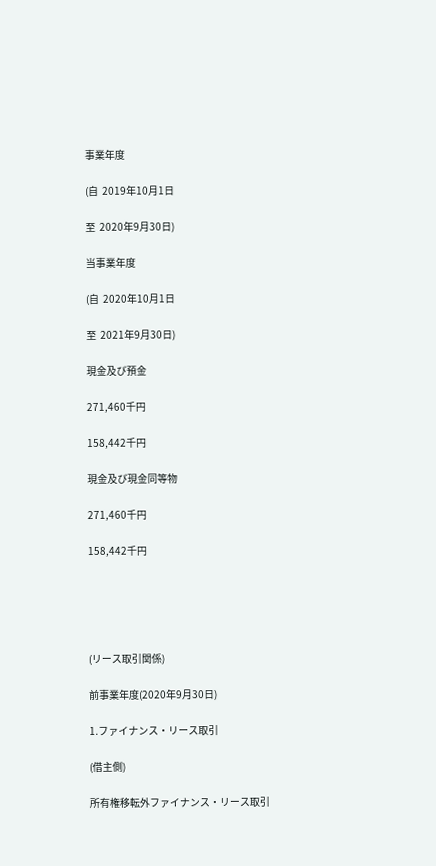事業年度

(自  2019年10月1日

至  2020年9月30日)

当事業年度

(自  2020年10月1日

至  2021年9月30日)

現金及び預金

271,460千円

158,442千円

現金及び現金同等物

271,460千円

158,442千円





(リース取引関係)

前事業年度(2020年9月30日)

1.ファイナンス・リース取引

(借主側)

所有権移転外ファイナンス・リース取引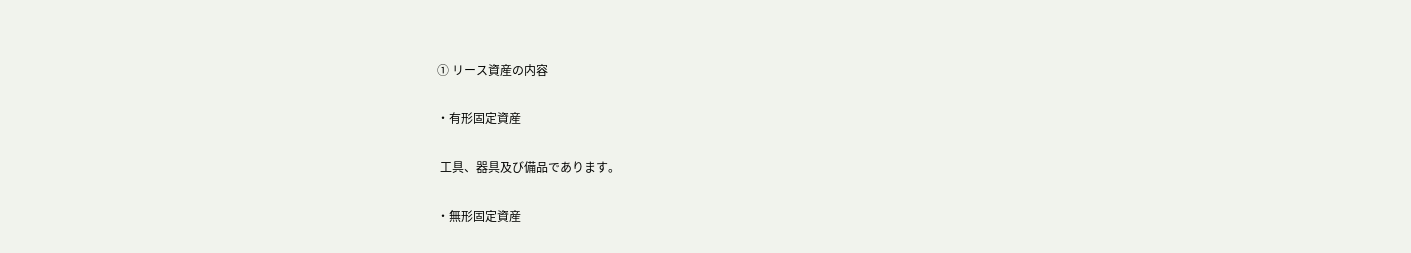① リース資産の内容

・有形固定資産

 工具、器具及び備品であります。

・無形固定資産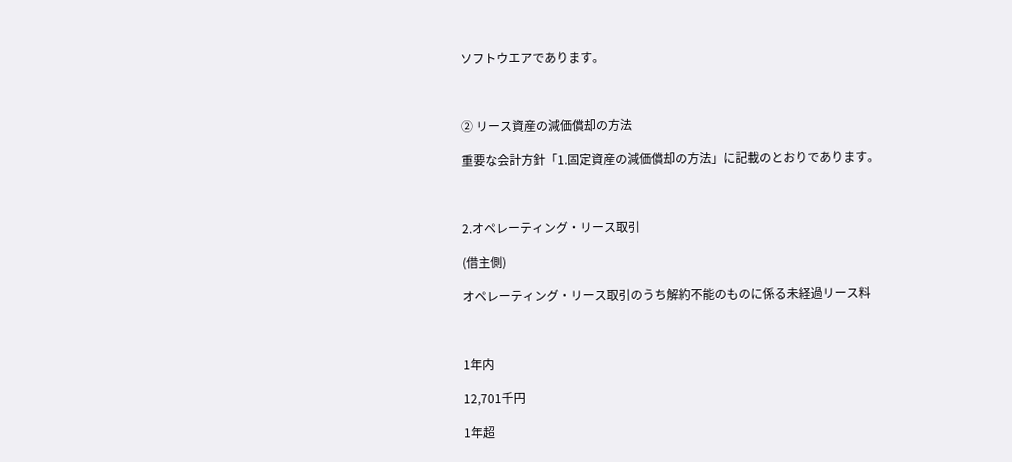ソフトウエアであります。



② リース資産の減価償却の方法

重要な会計方針「1.固定資産の減価償却の方法」に記載のとおりであります。



2.オペレーティング・リース取引

(借主側)

オペレーティング・リース取引のうち解約不能のものに係る未経過リース料



1年内

12,701千円

1年超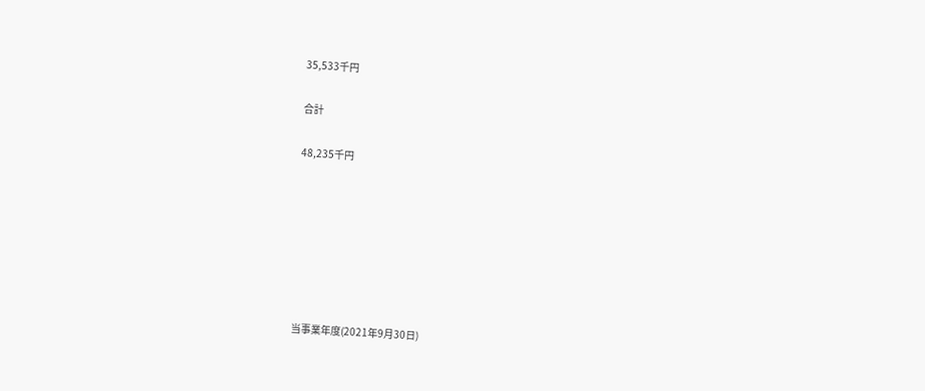35,533千円

合計

48,235千円







当事業年度(2021年9月30日)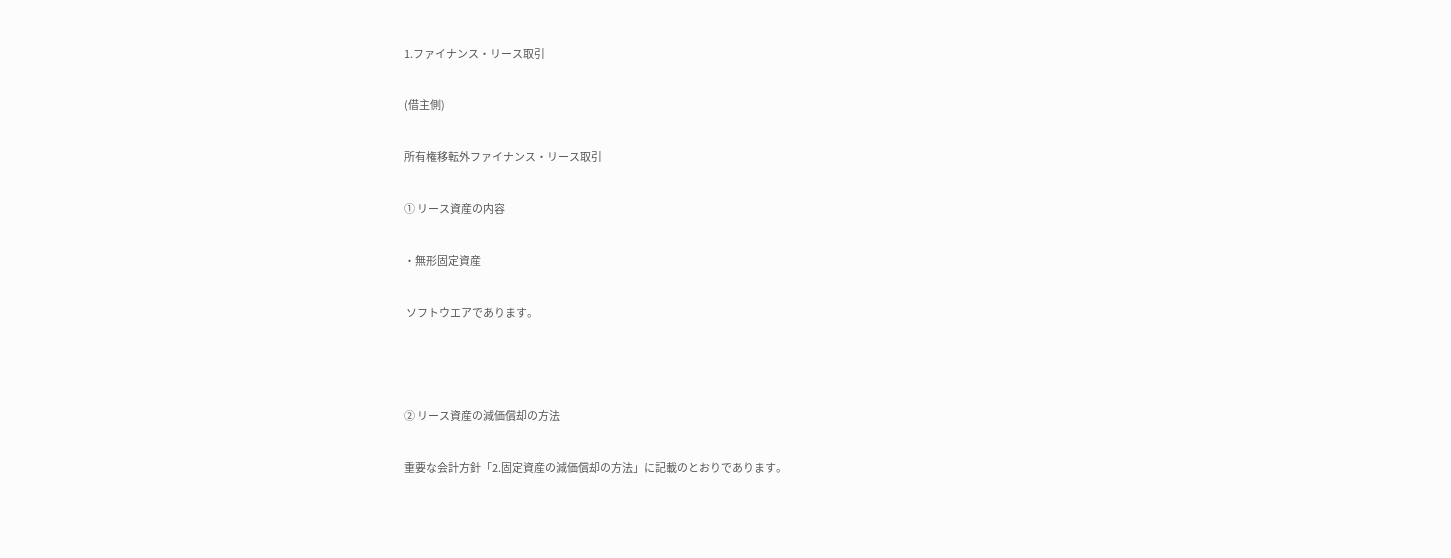1.ファイナンス・リース取引

(借主側)

所有権移転外ファイナンス・リース取引

① リース資産の内容

・無形固定資産

 ソフトウエアであります。



② リース資産の減価償却の方法

重要な会計方針「2.固定資産の減価償却の方法」に記載のとおりであります。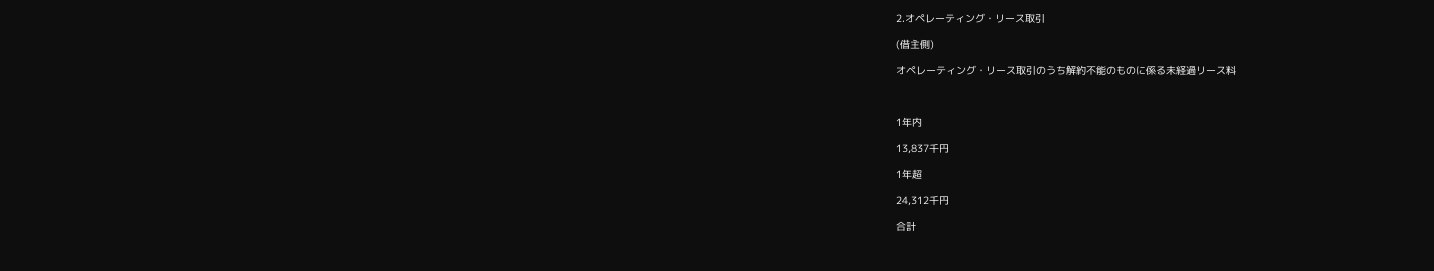2.オペレーティング・リース取引

(借主側)

オペレーティング・リース取引のうち解約不能のものに係る未経過リース料



1年内

13,837千円

1年超

24,312千円

合計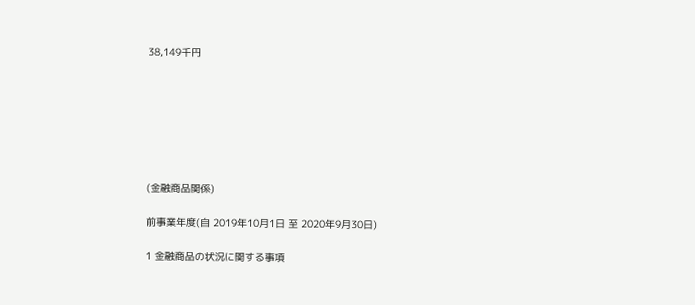38,149千円







(金融商品関係)

前事業年度(自 2019年10月1日 至 2020年9月30日)

1 金融商品の状況に関する事項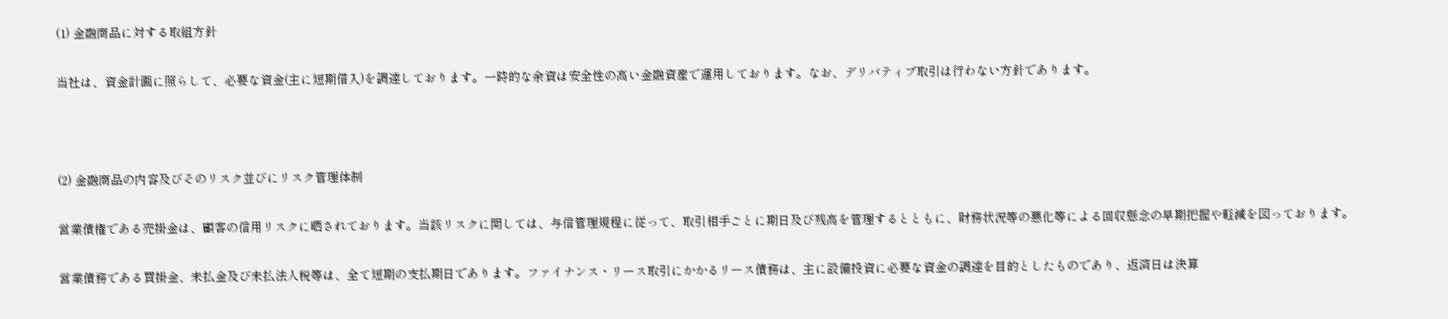(1) 金融商品に対する取組方針

当社は、資金計画に照らして、必要な資金(主に短期借入)を調達しております。一時的な余資は安全性の高い金融資産で運用しております。なお、デリバティブ取引は行わない方針であります。



(2) 金融商品の内容及びそのリスク並びにリスク管理体制

営業債権である売掛金は、顧客の信用リスクに晒されております。当該リスクに関しては、与信管理規程に従って、取引相手ごとに期日及び残高を管理するとともに、財務状況等の悪化等による回収懸念の早期把握や軽減を図っております。

営業債務である買掛金、未払金及び未払法人税等は、全て短期の支払期日であります。ファイナンス・リース取引にかかるリース債務は、主に設備投資に必要な資金の調達を目的としたものであり、返済日は決算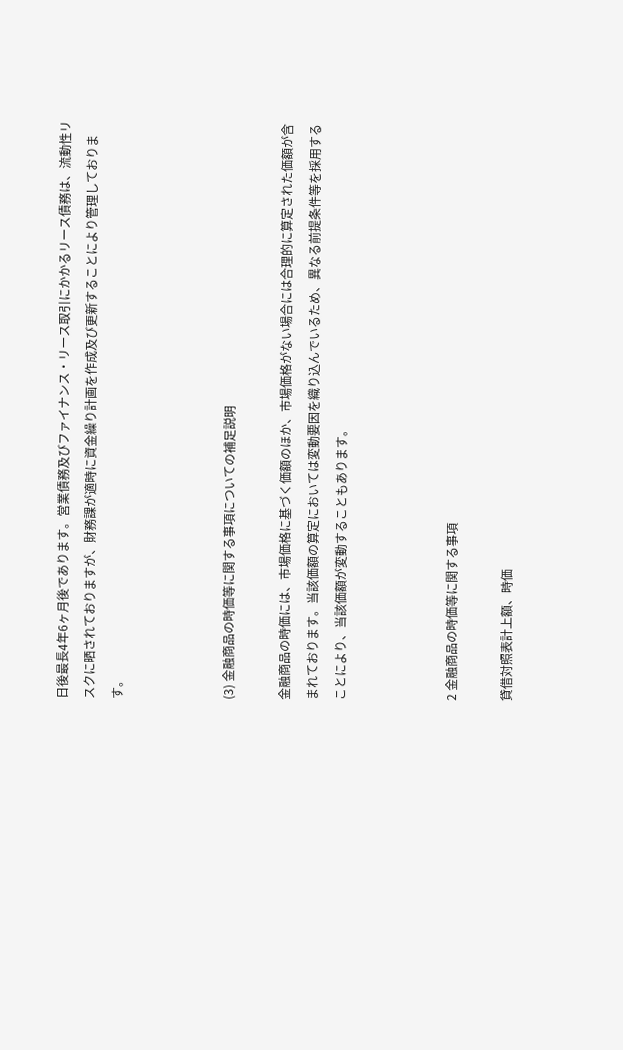日後最長4年6ヶ月後であります。営業債務及びファイナンス・リース取引にかかるリース債務は、流動性リスクに晒されておりますが、財務課が適時に資金繰り計画を作成及び更新することにより管理しております。



(3) 金融商品の時価等に関する事項についての補足説明

金融商品の時価には、市場価格に基づく価額のほか、市場価格がない場合には合理的に算定された価額が含まれております。当該価額の算定においては変動要因を織り込んでいるため、異なる前提条件等を採用することにより、当該価額が変動することもあります。



2 金融商品の時価等に関する事項

貸借対照表計上額、時価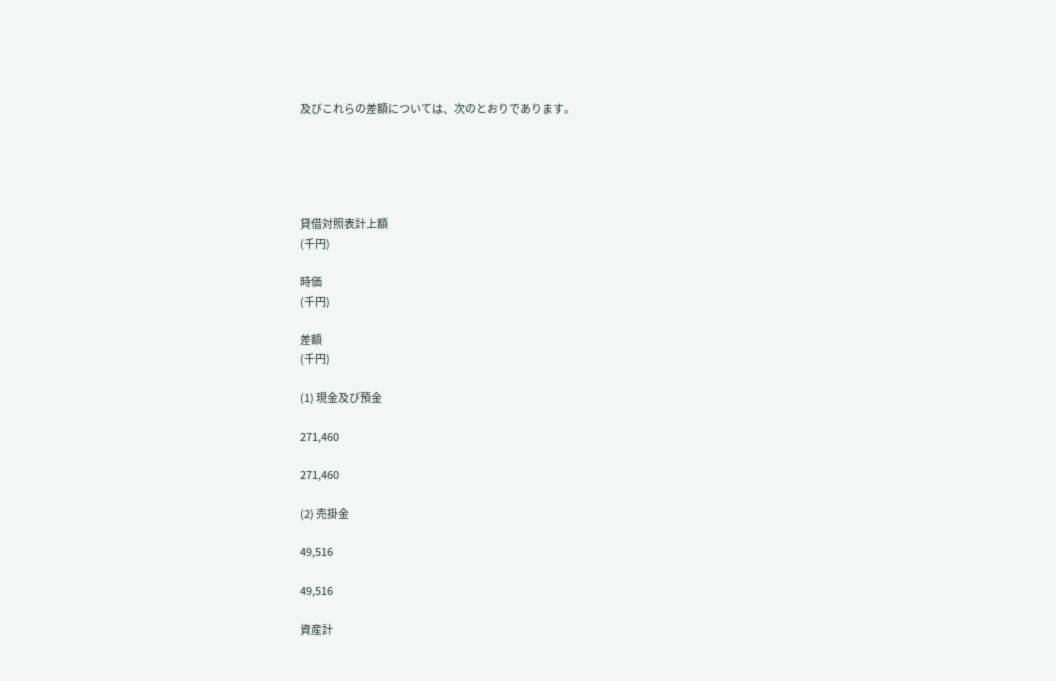及びこれらの差額については、次のとおりであります。





貸借対照表計上額
(千円)

時価
(千円)

差額
(千円)

(1) 現金及び預金

271,460

271,460

(2) 売掛金

49,516

49,516

資産計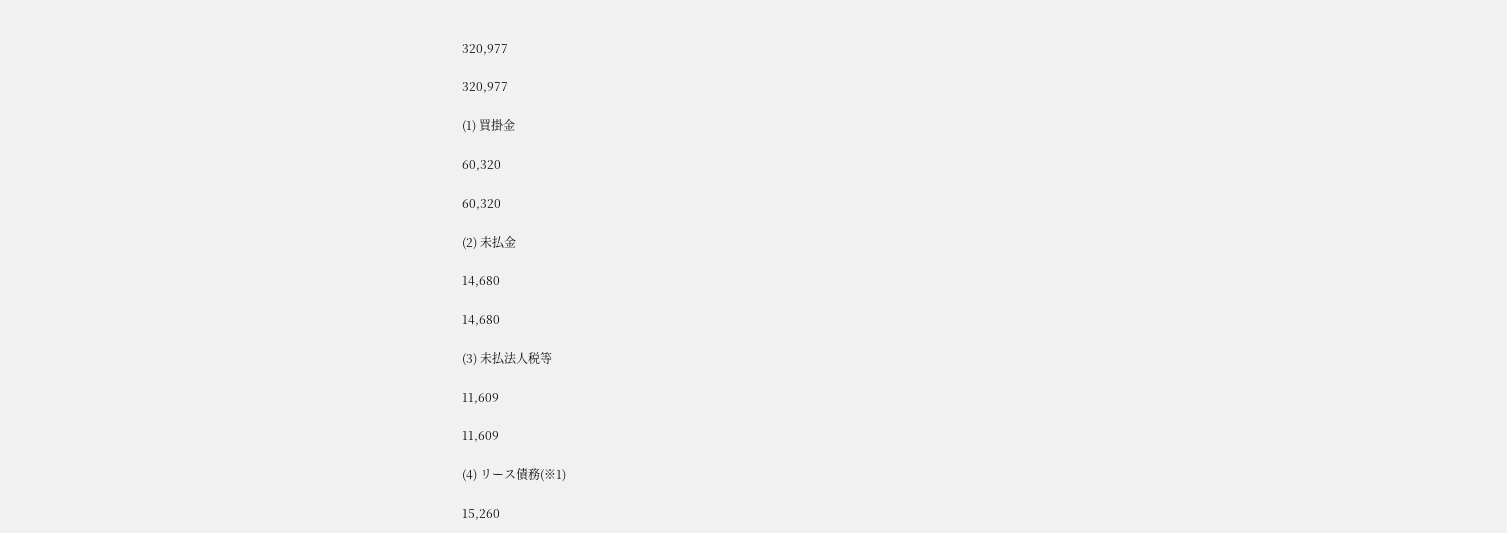320,977

320,977

(1) 買掛金

60,320

60,320

(2) 未払金

14,680

14,680

(3) 未払法人税等

11,609

11,609

(4) リース債務(※1)

15,260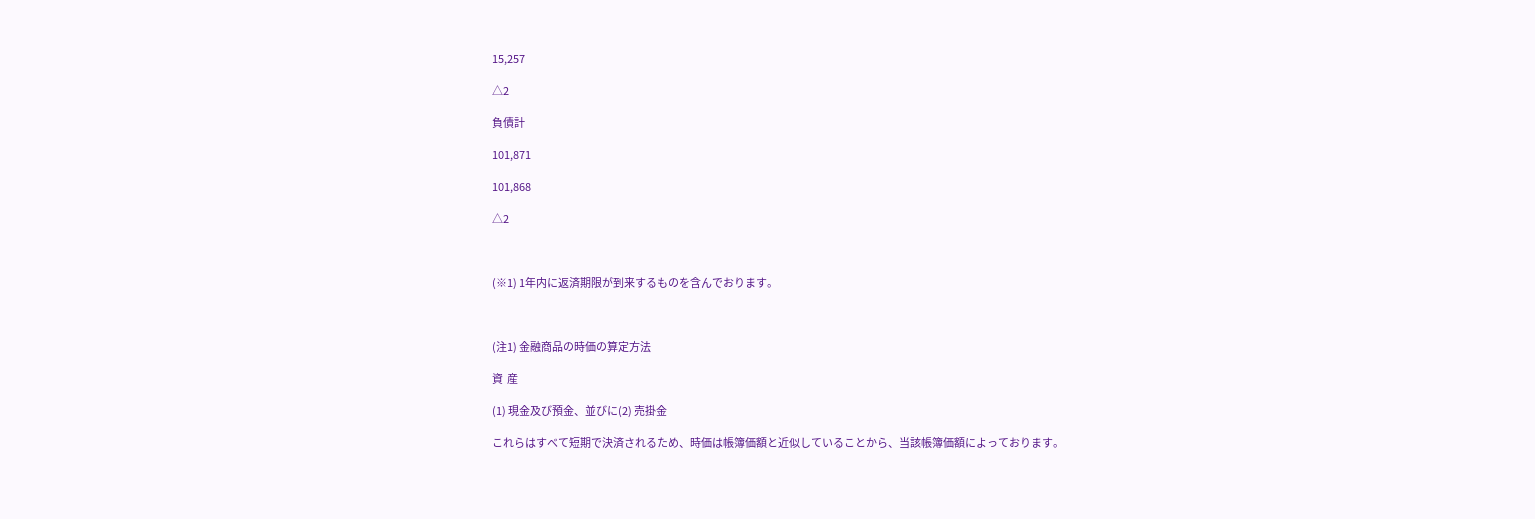15,257

△2

負債計

101,871

101,868

△2



(※1) 1年内に返済期限が到来するものを含んでおります。



(注1) 金融商品の時価の算定方法

資  産

(1) 現金及び預金、並びに(2) 売掛金

これらはすべて短期で決済されるため、時価は帳簿価額と近似していることから、当該帳簿価額によっております。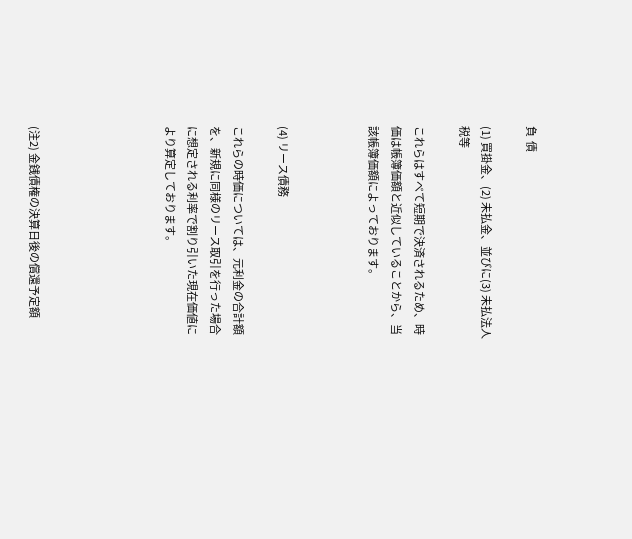負  債

(1) 買掛金、(2) 未払金、並びに(3) 未払法人税等

これらはすべて短期で決済されるため、時価は帳簿価額と近似していることから、当該帳簿価額によっております。



(4) リース債務

これらの時価については、元利金の合計額を、新規に同様のリース取引を行った場合に想定される利率で割り引いた現在価値により算定しております。





(注2) 金銭債権の決算日後の償還予定額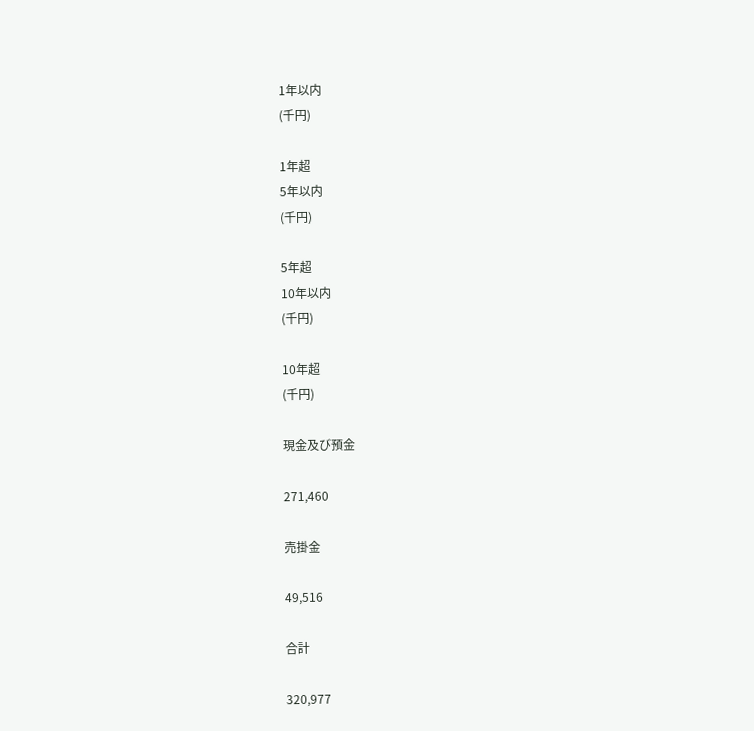1年以内
(千円)

1年超
5年以内
(千円)

5年超
10年以内
(千円)

10年超
(千円)

現金及び預金

271,460

売掛金

49,516

合計

320,977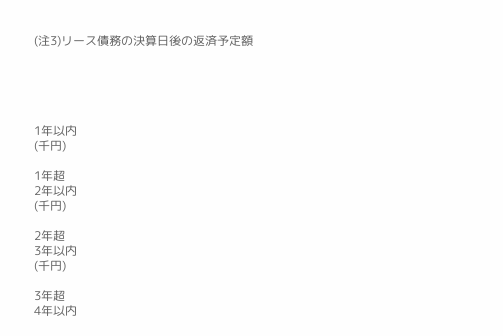(注3)リース債務の決算日後の返済予定額





1年以内
(千円)

1年超
2年以内
(千円)

2年超
3年以内
(千円)

3年超
4年以内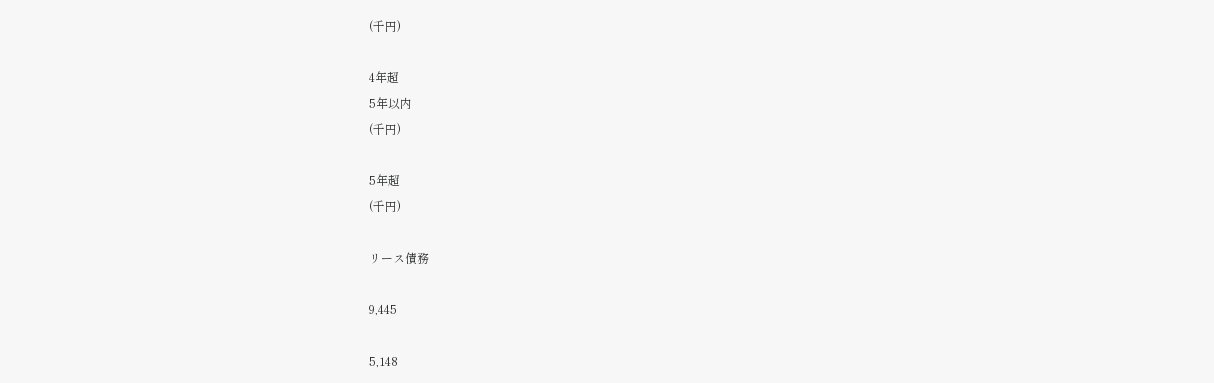(千円)

4年超
5年以内
(千円)

5年超
(千円)

リース債務

9,445

5,148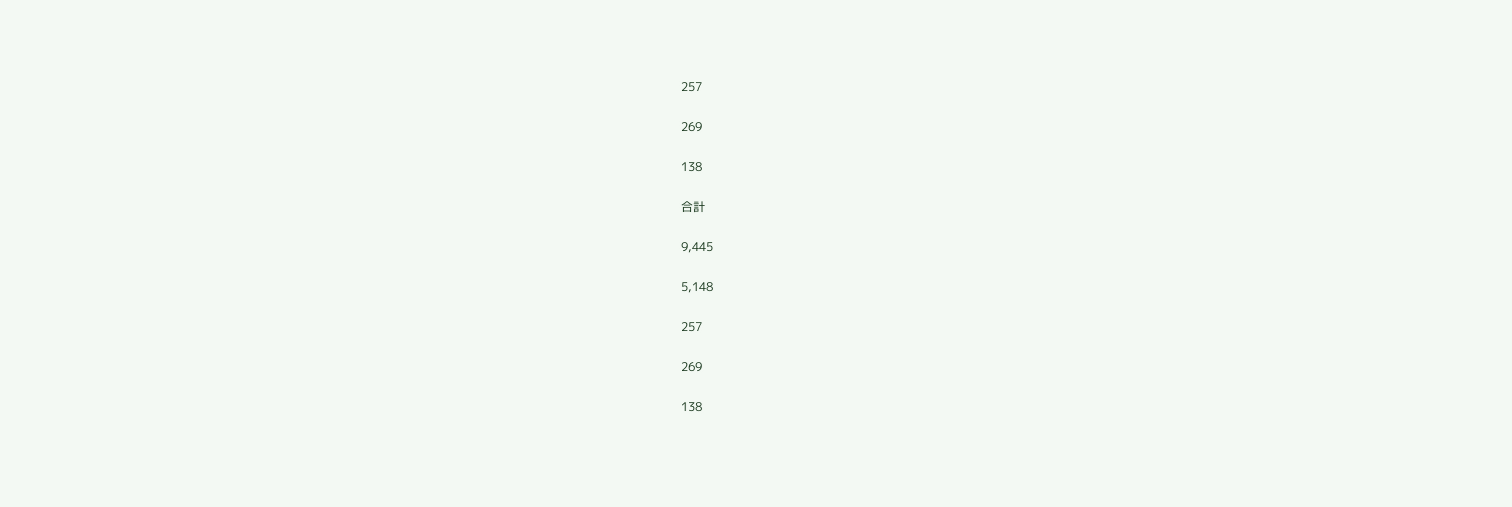257

269

138

合計

9,445

5,148

257

269

138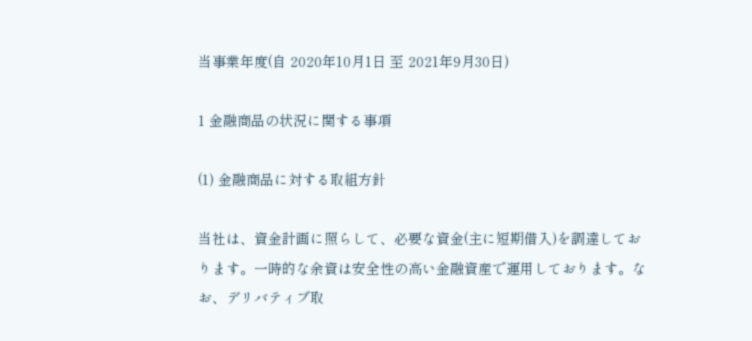当事業年度(自 2020年10月1日 至 2021年9月30日)

1 金融商品の状況に関する事項

(1) 金融商品に対する取組方針

当社は、資金計画に照らして、必要な資金(主に短期借入)を調達しております。一時的な余資は安全性の高い金融資産で運用しております。なお、デリバティブ取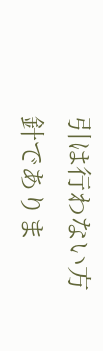引は行わない方針でありま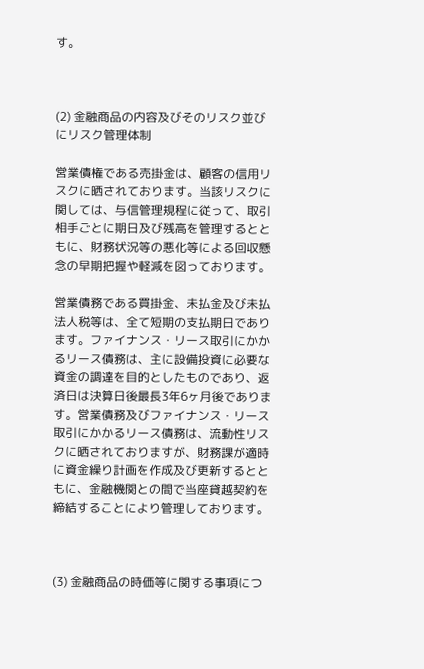す。



(2) 金融商品の内容及びそのリスク並びにリスク管理体制

営業債権である売掛金は、顧客の信用リスクに晒されております。当該リスクに関しては、与信管理規程に従って、取引相手ごとに期日及び残高を管理するとともに、財務状況等の悪化等による回収懸念の早期把握や軽減を図っております。

営業債務である買掛金、未払金及び未払法人税等は、全て短期の支払期日であります。ファイナンス・リース取引にかかるリース債務は、主に設備投資に必要な資金の調達を目的としたものであり、返済日は決算日後最長3年6ヶ月後であります。営業債務及びファイナンス・リース取引にかかるリース債務は、流動性リスクに晒されておりますが、財務課が適時に資金繰り計画を作成及び更新するとともに、金融機関との間で当座貸越契約を締結することにより管理しております。



(3) 金融商品の時価等に関する事項につ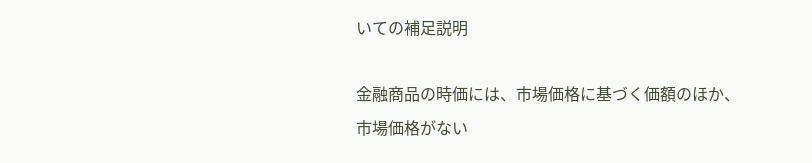いての補足説明

金融商品の時価には、市場価格に基づく価額のほか、市場価格がない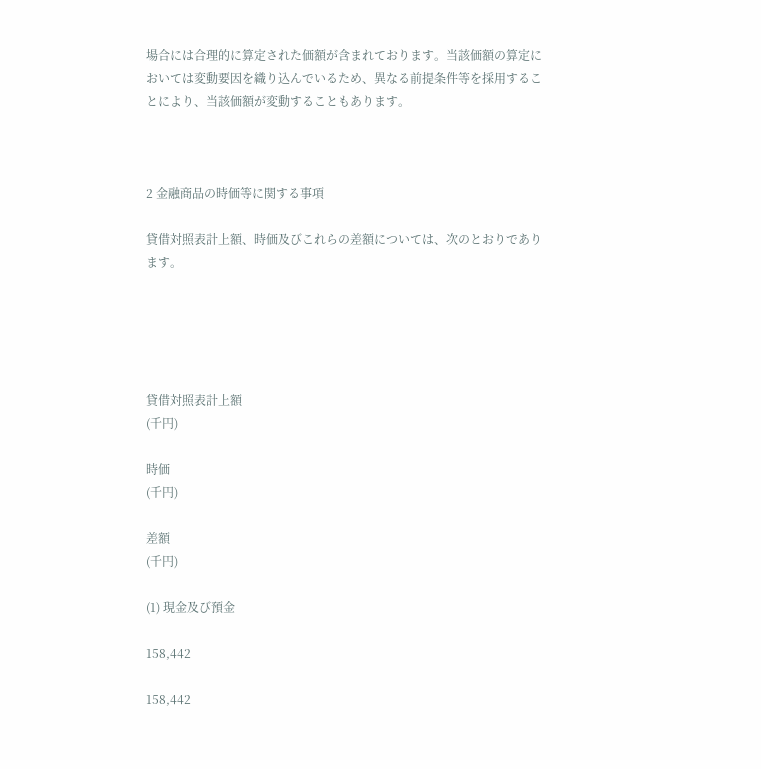場合には合理的に算定された価額が含まれております。当該価額の算定においては変動要因を織り込んでいるため、異なる前提条件等を採用することにより、当該価額が変動することもあります。



2 金融商品の時価等に関する事項

貸借対照表計上額、時価及びこれらの差額については、次のとおりであります。





貸借対照表計上額
(千円)

時価
(千円)

差額
(千円)

(1) 現金及び預金

158,442

158,442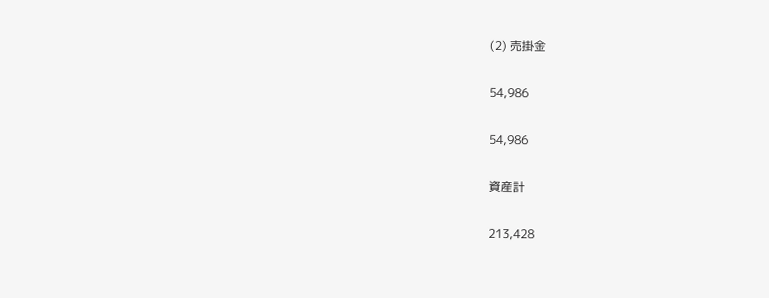(2) 売掛金

54,986

54,986

資産計

213,428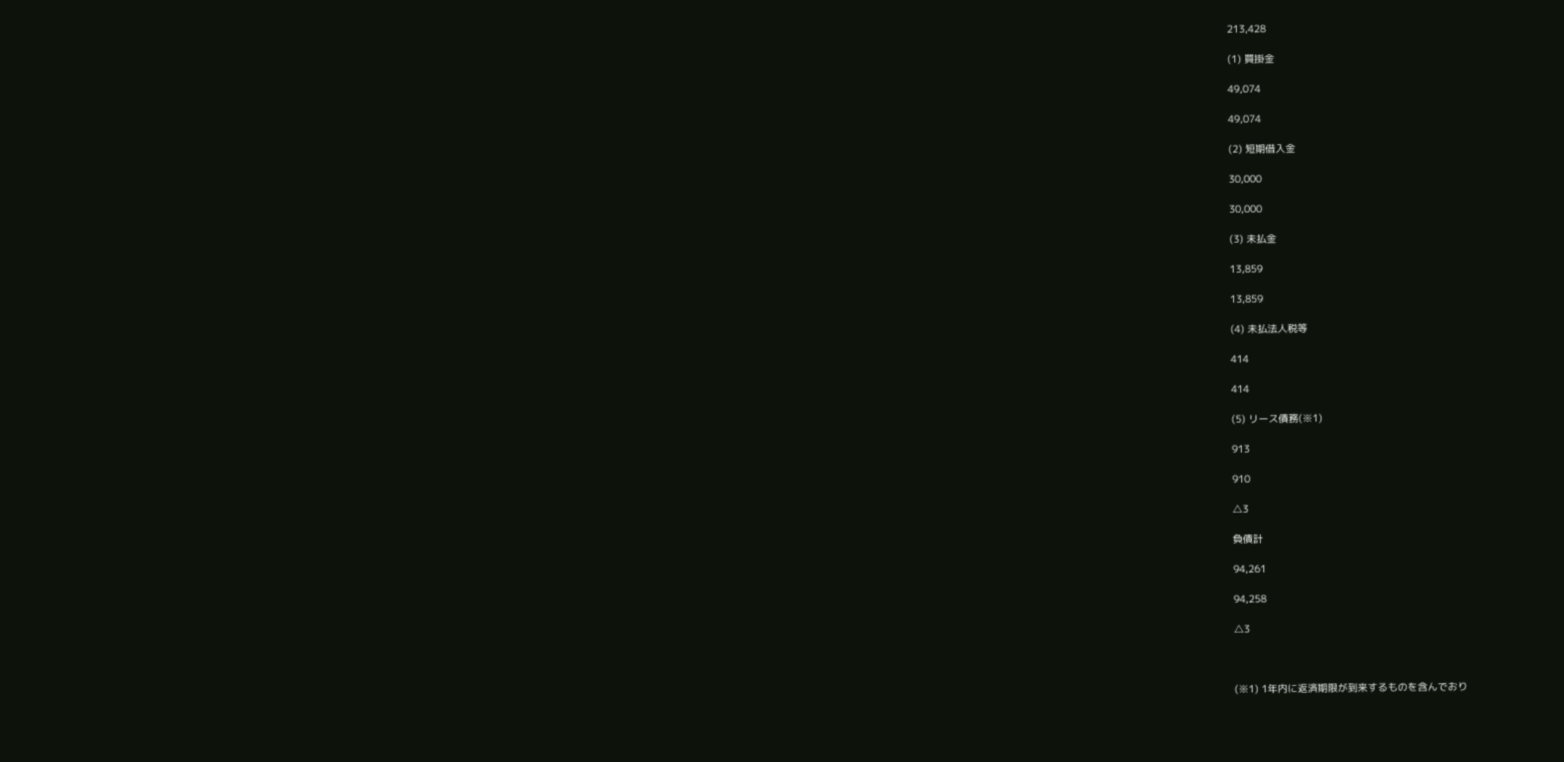213,428

(1) 買掛金

49,074

49,074

(2) 短期借入金

30,000

30,000

(3) 未払金

13,859

13,859

(4) 未払法人税等

414

414

(5) リース債務(※1)

913

910

△3

負債計

94,261

94,258

△3



(※1) 1年内に返済期限が到来するものを含んでおり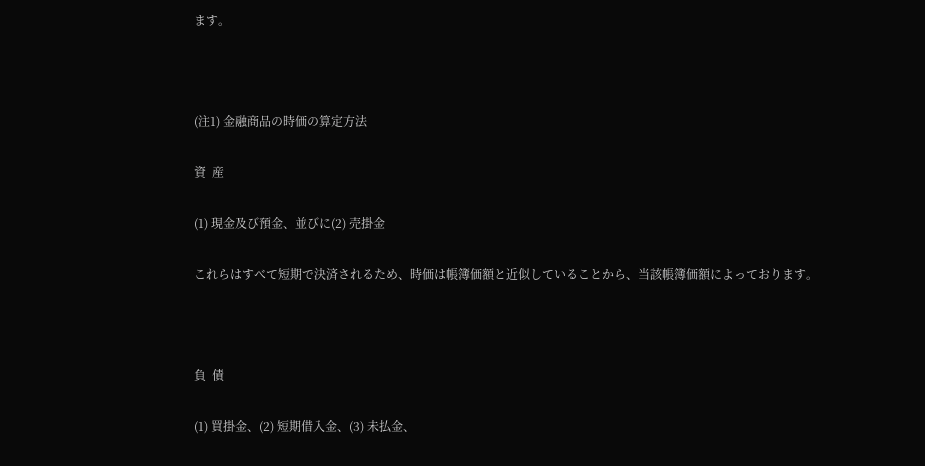ます。



(注1) 金融商品の時価の算定方法

資  産

(1) 現金及び預金、並びに(2) 売掛金

これらはすべて短期で決済されるため、時価は帳簿価額と近似していることから、当該帳簿価額によっております。



負  債

(1) 買掛金、(2) 短期借入金、(3) 未払金、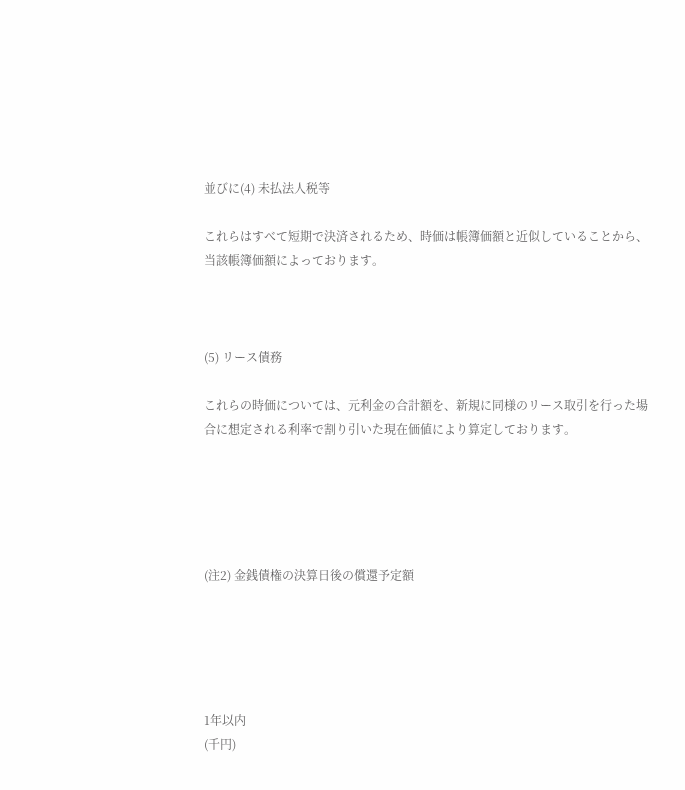並びに(4) 未払法人税等

これらはすべて短期で決済されるため、時価は帳簿価額と近似していることから、当該帳簿価額によっております。



(5) リース債務

これらの時価については、元利金の合計額を、新規に同様のリース取引を行った場合に想定される利率で割り引いた現在価値により算定しております。





(注2) 金銭債権の決算日後の償還予定額





1年以内
(千円)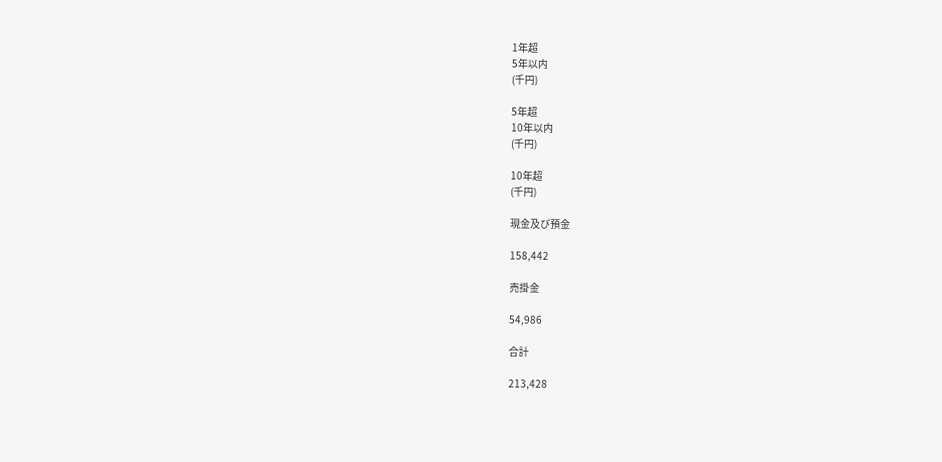1年超
5年以内
(千円)

5年超
10年以内
(千円)

10年超
(千円)

現金及び預金

158,442

売掛金

54,986

合計

213,428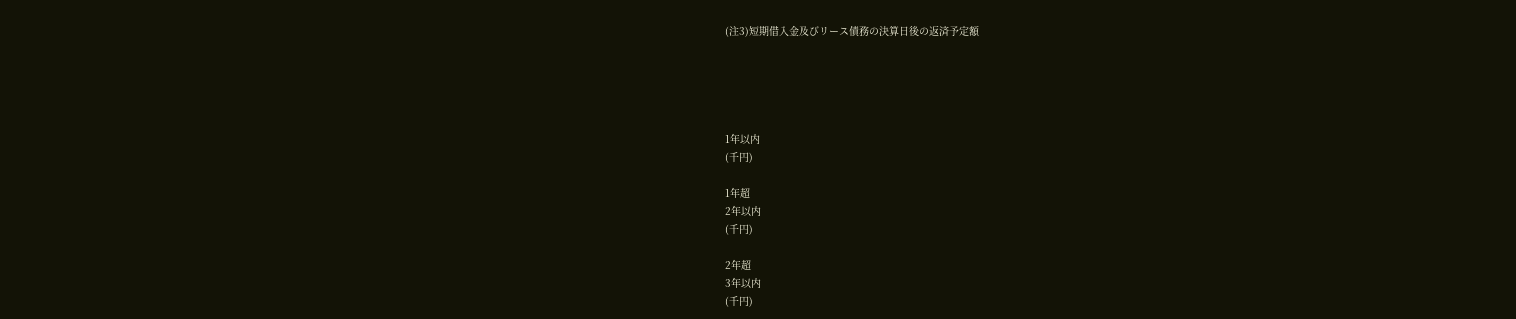(注3)短期借入金及びリース債務の決算日後の返済予定額





1年以内
(千円)

1年超
2年以内
(千円)

2年超
3年以内
(千円)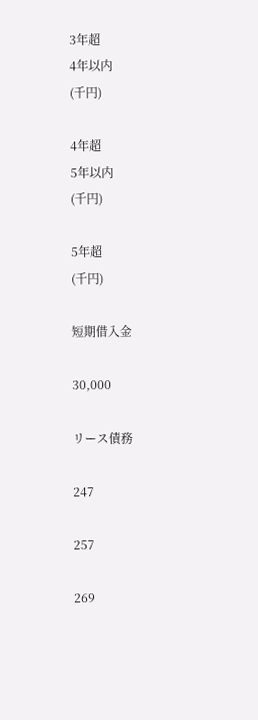3年超
4年以内
(千円)

4年超
5年以内
(千円)

5年超
(千円)

短期借入金

30,000

リース債務

247

257

269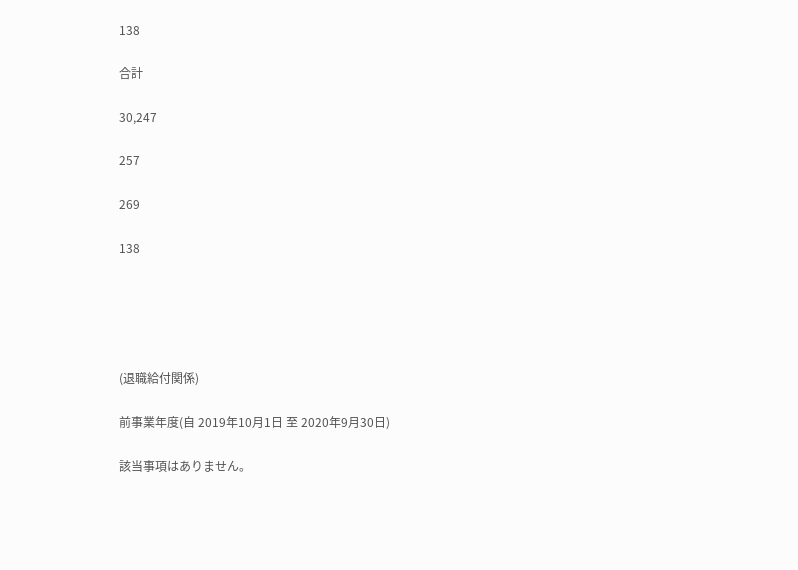138

合計

30,247

257

269

138





(退職給付関係)

前事業年度(自 2019年10月1日 至 2020年9月30日)

該当事項はありません。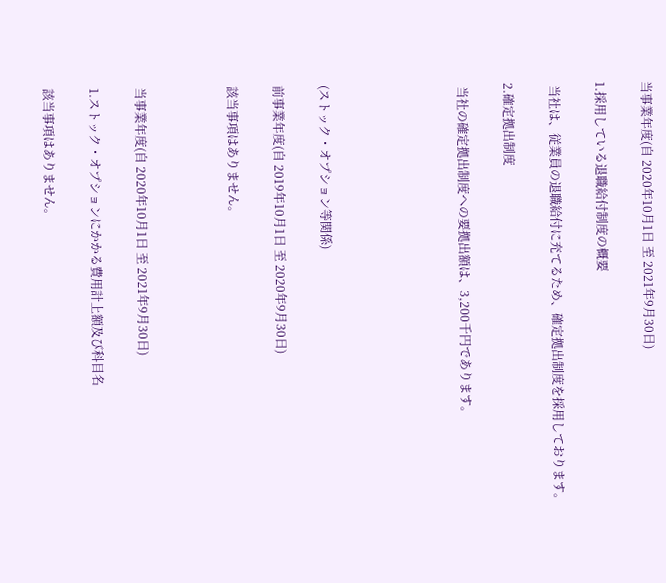当事業年度(自 2020年10月1日 至 2021年9月30日)

1.採用している退職給付制度の概要

 当社は、従業員の退職給付に充てるため、確定拠出制度を採用しております。

2.確定拠出制度

 当社の確定拠出制度への要拠出額は、3,200千円であります。





(ストック・オプション等関係)

前事業年度(自 2019年10月1日 至 2020年9月30日)

該当事項はありません。



当事業年度(自 2020年10月1日 至 2021年9月30日)

1.ストック・オプションにかかる費用計上額及び科目名

該当事項はありません。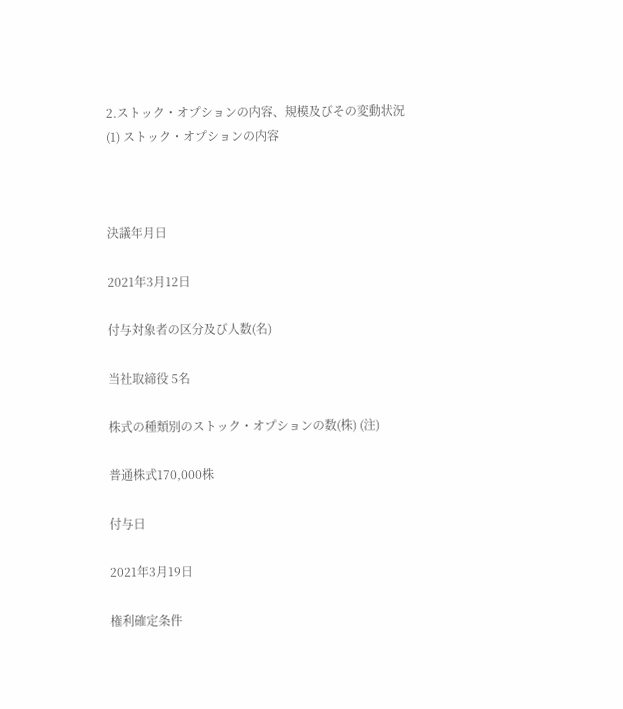2.ストック・オプションの内容、規模及びその変動状況
(1) ストック・オプションの内容



決議年月日

2021年3月12日

付与対象者の区分及び人数(名)

当社取締役 5名

株式の種類別のストック・オプションの数(株) (注)

普通株式170,000株

付与日

2021年3月19日

権利確定条件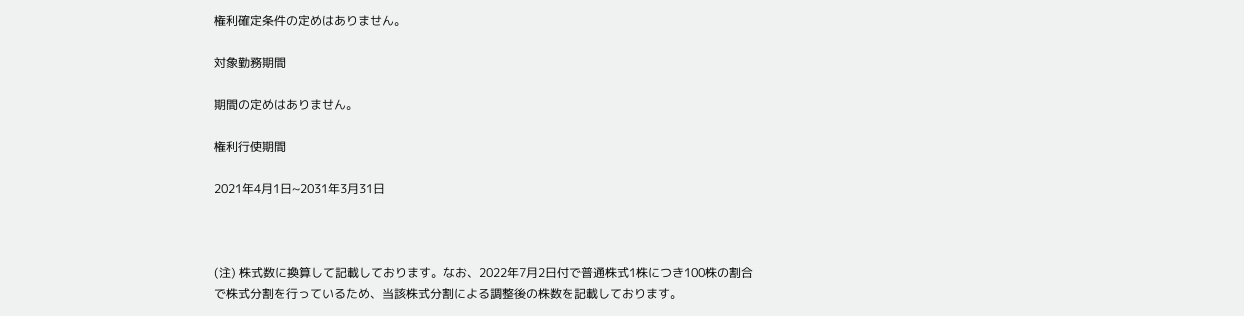権利確定条件の定めはありません。

対象勤務期間

期間の定めはありません。

権利行使期間

2021年4月1日~2031年3月31日



(注) 株式数に換算して記載しております。なお、2022年7月2日付で普通株式1株につき100株の割合で株式分割を行っているため、当該株式分割による調整後の株数を記載しております。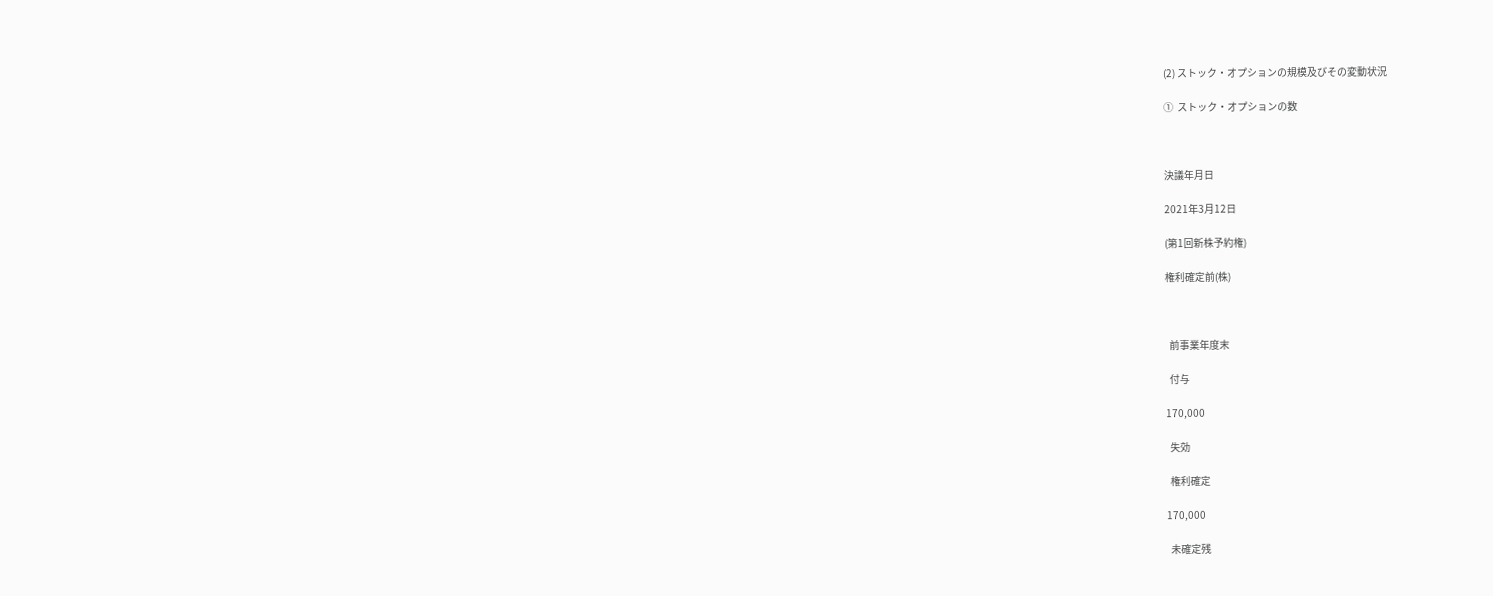(2) ストック・オプションの規模及びその変動状況

①  ストック・オプションの数



決議年月日

2021年3月12日

(第1回新株予約権)

権利確定前(株)



  前事業年度末

  付与

170,000

  失効

  権利確定

170,000

  未確定残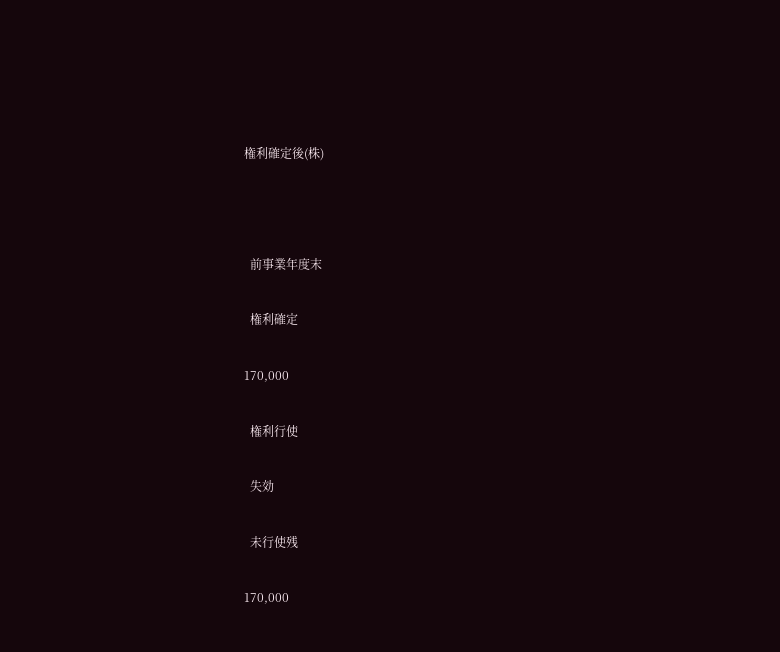権利確定後(株)



  前事業年度末

  権利確定

170,000

  権利行使

  失効

  未行使残

170,000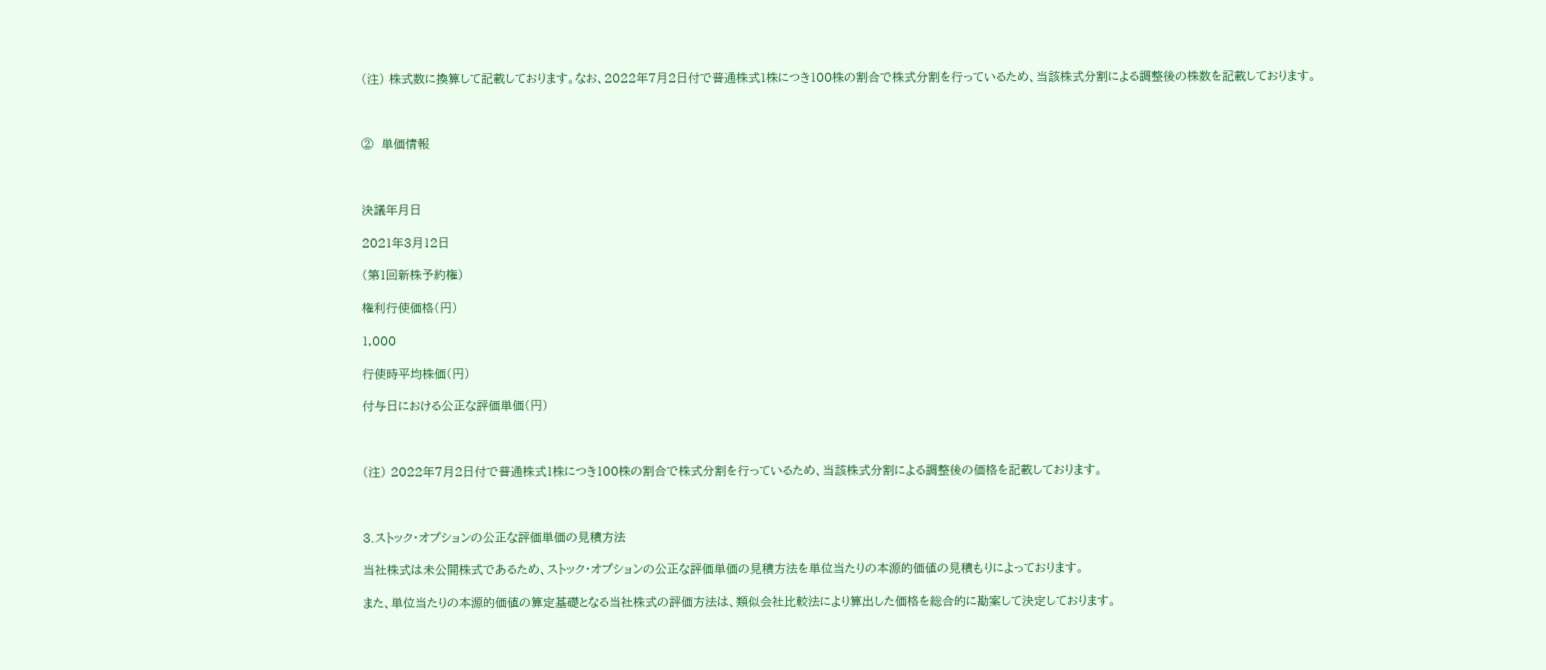(注) 株式数に換算して記載しております。なお、2022年7月2日付で普通株式1株につき100株の割合で株式分割を行っているため、当該株式分割による調整後の株数を記載しております。



②  単価情報



決議年月日

2021年3月12日

(第1回新株予約権)

権利行使価格(円)

1,000

行使時平均株価(円)

付与日における公正な評価単価(円)



(注) 2022年7月2日付で普通株式1株につき100株の割合で株式分割を行っているため、当該株式分割による調整後の価格を記載しております。



3.ストック・オプションの公正な評価単価の見積方法

当社株式は未公開株式であるため、ストック・オプションの公正な評価単価の見積方法を単位当たりの本源的価値の見積もりによっております。

また、単位当たりの本源的価値の算定基礎となる当社株式の評価方法は、類似会社比較法により算出した価格を総合的に勘案して決定しております。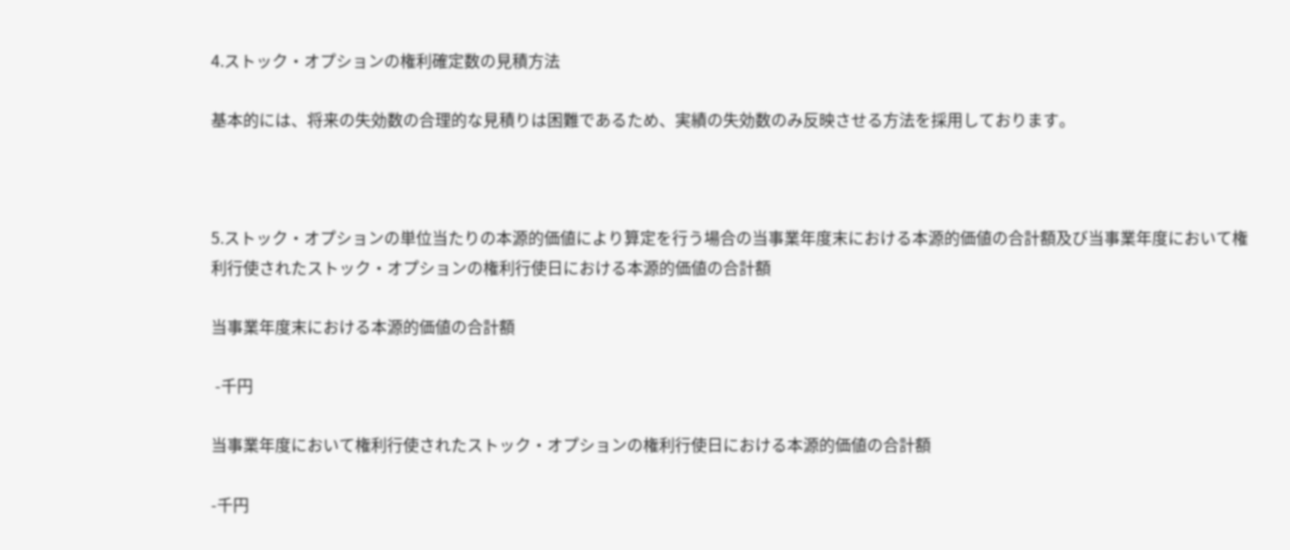4.ストック・オプションの権利確定数の見積方法

基本的には、将来の失効数の合理的な見積りは困難であるため、実績の失効数のみ反映させる方法を採用しております。



5.ストック・オプションの単位当たりの本源的価値により算定を行う場合の当事業年度末における本源的価値の合計額及び当事業年度において権利行使されたストック・オプションの権利行使日における本源的価値の合計額

当事業年度末における本源的価値の合計額

 -千円

当事業年度において権利行使されたストック・オプションの権利行使日における本源的価値の合計額

-千円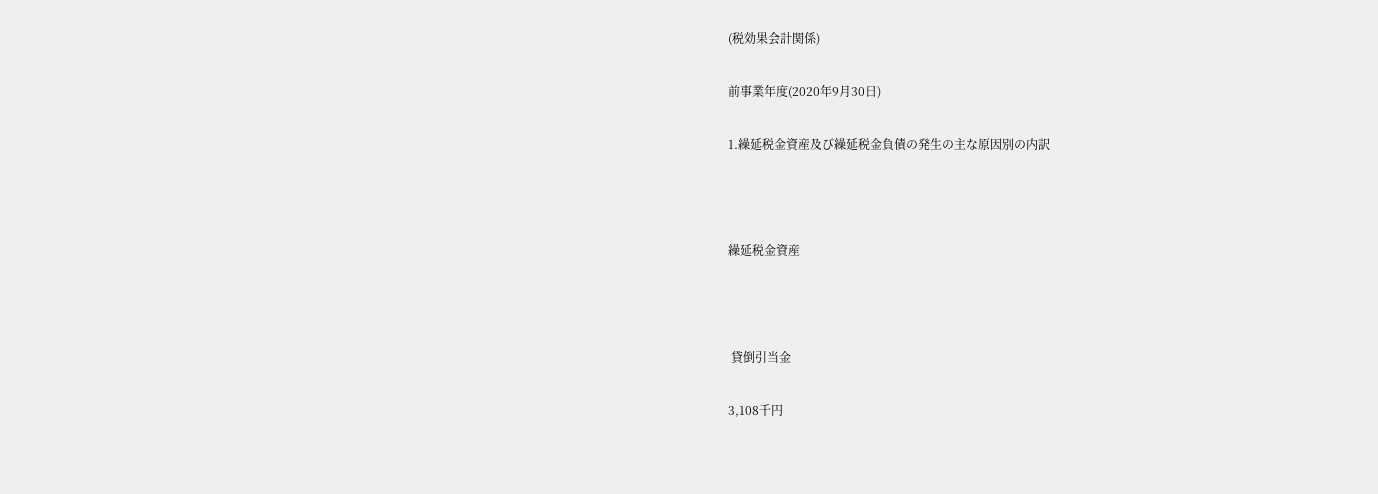(税効果会計関係)

前事業年度(2020年9月30日)

1.繰延税金資産及び繰延税金負債の発生の主な原因別の内訳



繰延税金資産



 貸倒引当金

3,108千円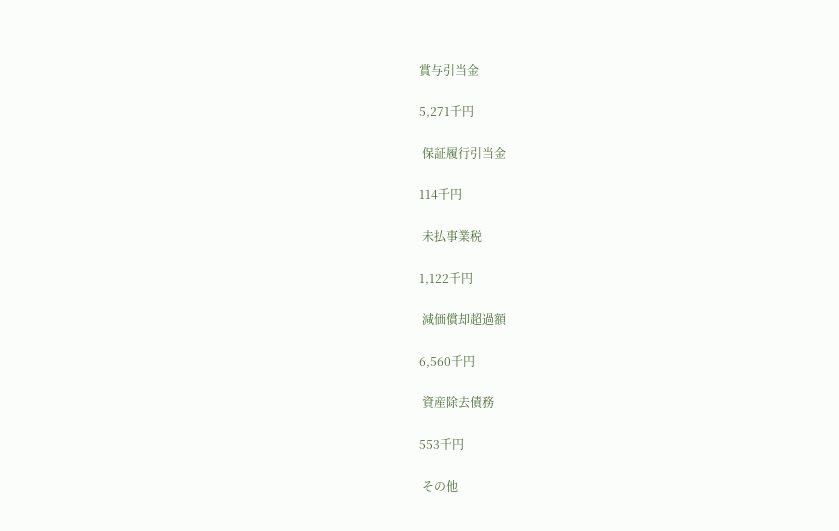賞与引当金

5,271千円

 保証履行引当金

114千円

 未払事業税

1,122千円

 減価償却超過額

6,560千円

 資産除去債務

553千円

 その他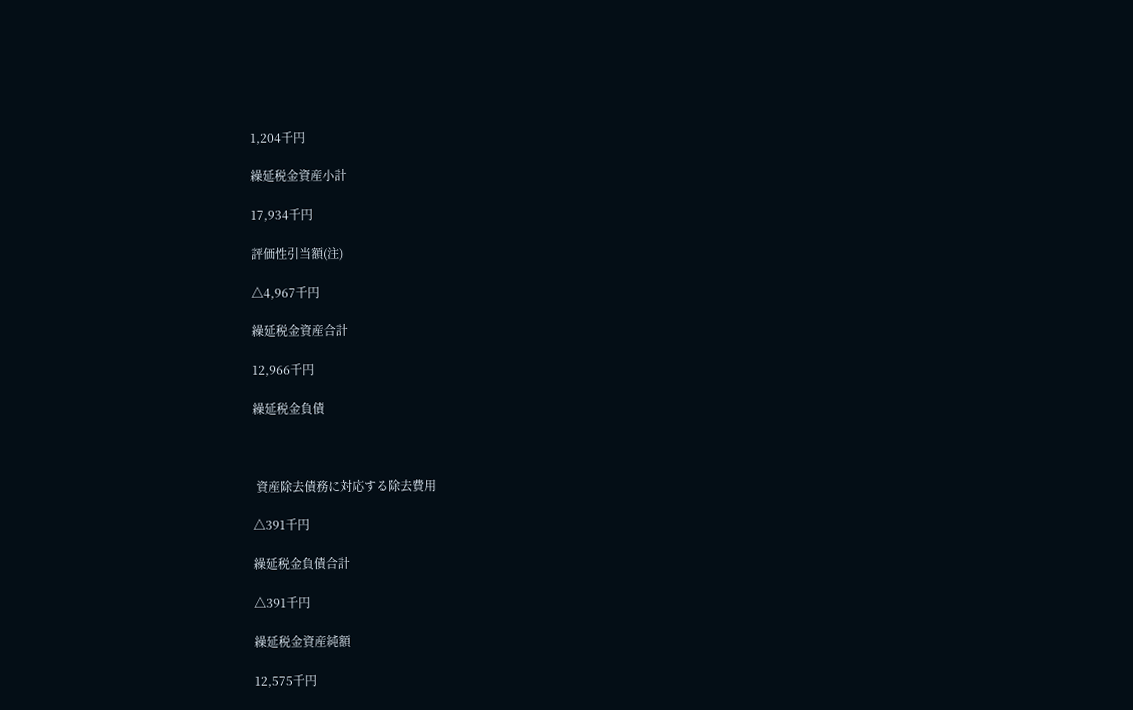1,204千円

繰延税金資産小計

17,934千円

評価性引当額(注)

△4,967千円

繰延税金資産合計

12,966千円

繰延税金負債



 資産除去債務に対応する除去費用

△391千円

繰延税金負債合計

△391千円

繰延税金資産純額

12,575千円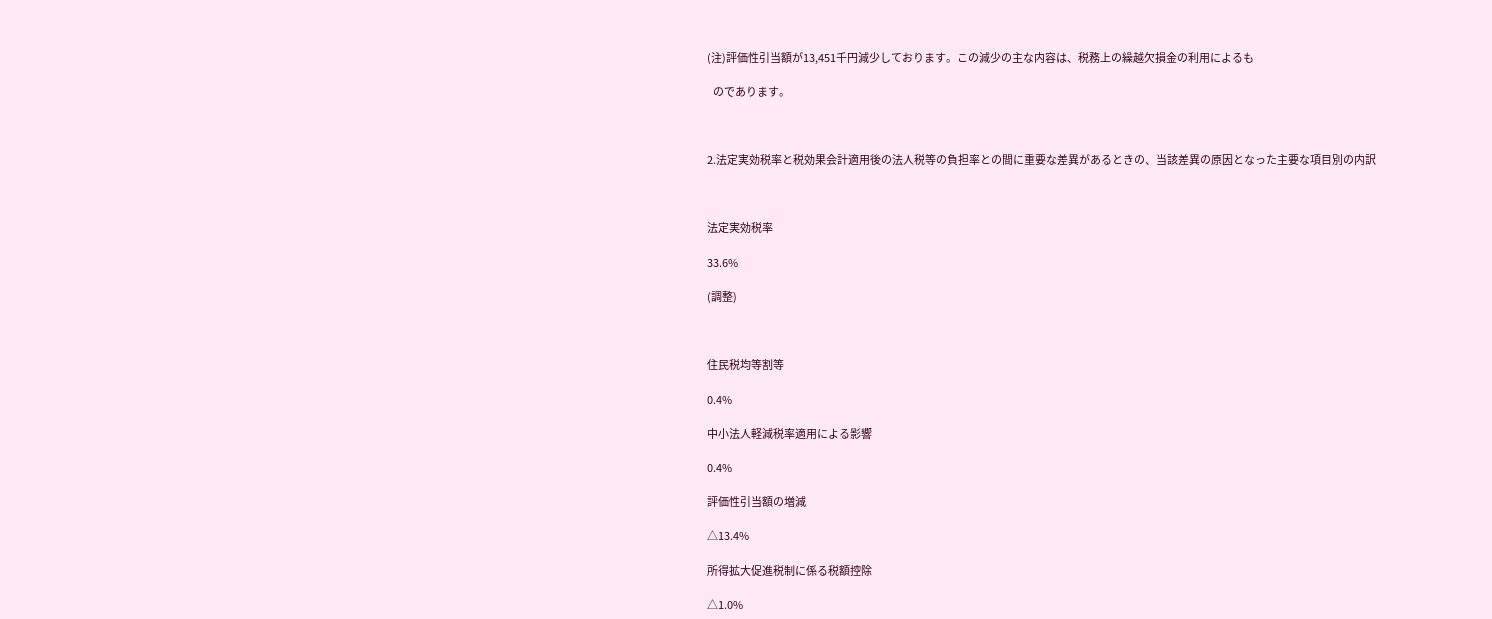(注)評価性引当額が13,451千円減少しております。この減少の主な内容は、税務上の繰越欠損金の利用によるも

   のであります。



2.法定実効税率と税効果会計適用後の法人税等の負担率との間に重要な差異があるときの、当該差異の原因となった主要な項目別の内訳



法定実効税率

33.6%

(調整)



住民税均等割等

0.4%

中小法人軽減税率適用による影響

0.4%

評価性引当額の増減

△13.4%

所得拡大促進税制に係る税額控除

△1.0%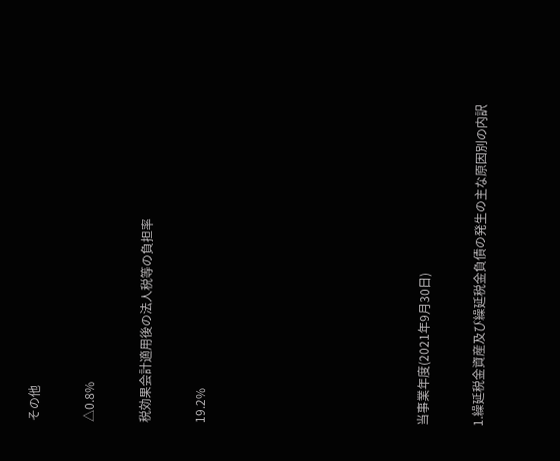その他

△0.8%

税効果会計適用後の法人税等の負担率

19.2%







当事業年度(2021年9月30日)

1.繰延税金資産及び繰延税金負債の発生の主な原因別の内訳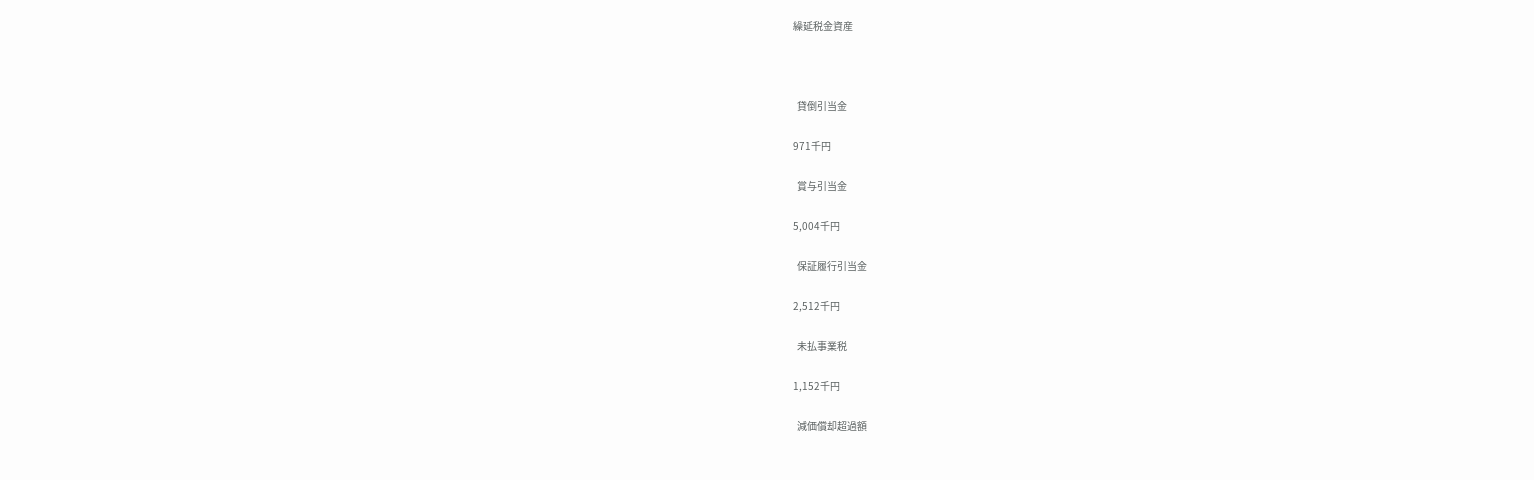繰延税金資産



  貸倒引当金

971千円

  賞与引当金

5,004千円

  保証履行引当金

2,512千円

  未払事業税

1,152千円

  減価償却超過額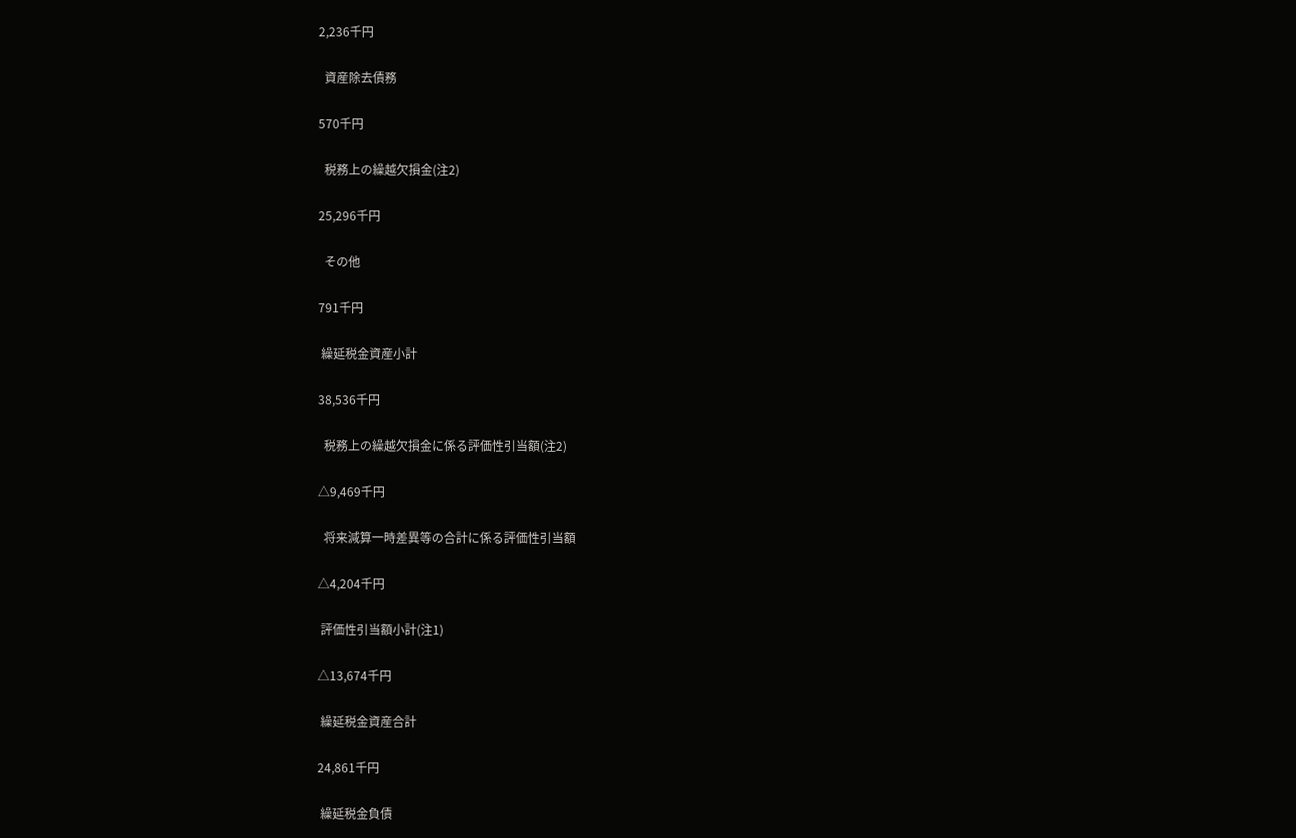2,236千円

  資産除去債務

570千円

  税務上の繰越欠損金(注2)

25,296千円

  その他

791千円

 繰延税金資産小計

38,536千円

  税務上の繰越欠損金に係る評価性引当額(注2)

△9,469千円

  将来減算一時差異等の合計に係る評価性引当額

△4,204千円

 評価性引当額小計(注1)

△13,674千円

 繰延税金資産合計

24,861千円

 繰延税金負債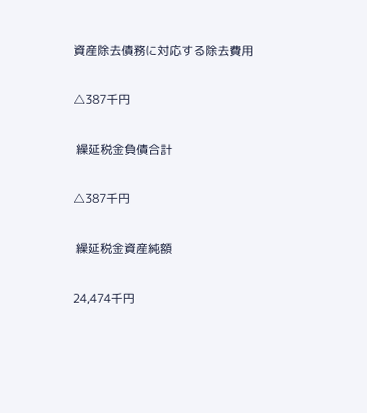資産除去債務に対応する除去費用

△387千円

 繰延税金負債合計

△387千円

 繰延税金資産純額

24,474千円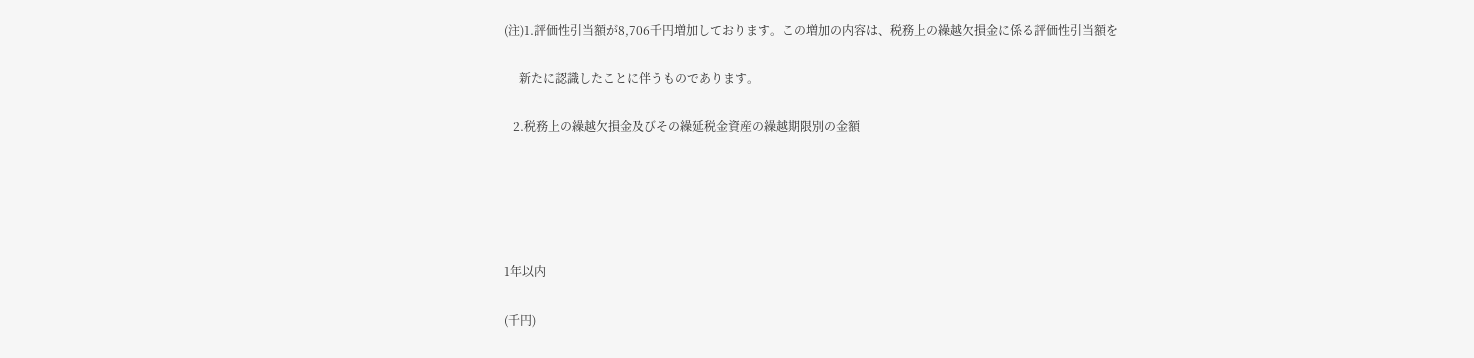(注)1.評価性引当額が8,706千円増加しております。この増加の内容は、税務上の繰越欠損金に係る評価性引当額を

     新たに認識したことに伴うものであります。

   2.税務上の繰越欠損金及びその繰延税金資産の繰越期限別の金額





1年以内

(千円)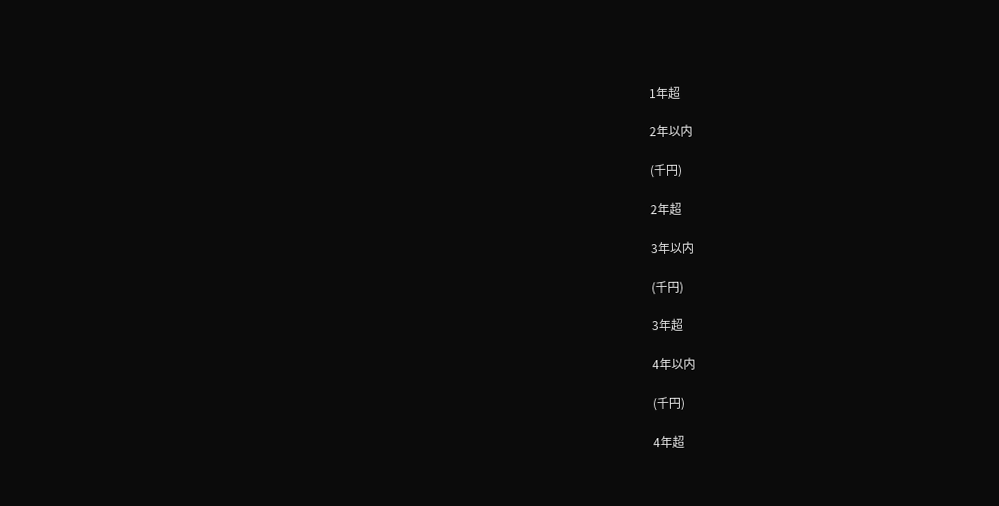1年超

2年以内

(千円)

2年超

3年以内

(千円)

3年超

4年以内

(千円)

4年超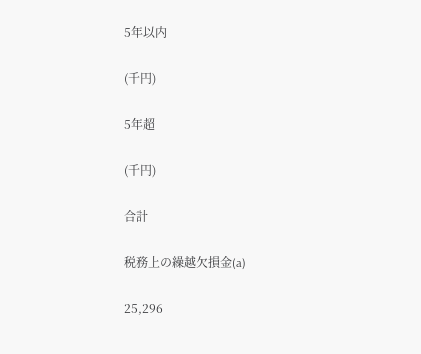5年以内

(千円)

5年超

(千円)

合計

税務上の繰越欠損金(a)

25,296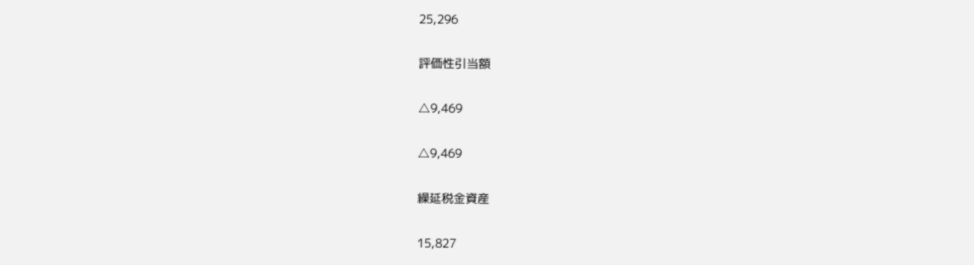25,296

評価性引当額

△9,469

△9,469

繰延税金資産

15,827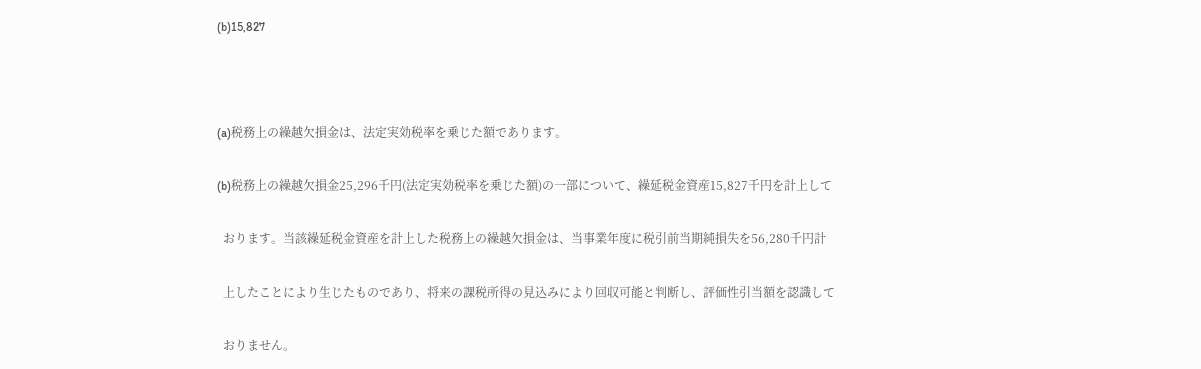(b)15,827



(a)税務上の繰越欠損金は、法定実効税率を乗じた額であります。

(b)税務上の繰越欠損金25,296千円(法定実効税率を乗じた額)の一部について、繰延税金資産15,827千円を計上して

  おります。当該繰延税金資産を計上した税務上の繰越欠損金は、当事業年度に税引前当期純損失を56,280千円計

  上したことにより生じたものであり、将来の課税所得の見込みにより回収可能と判断し、評価性引当額を認識して

  おりません。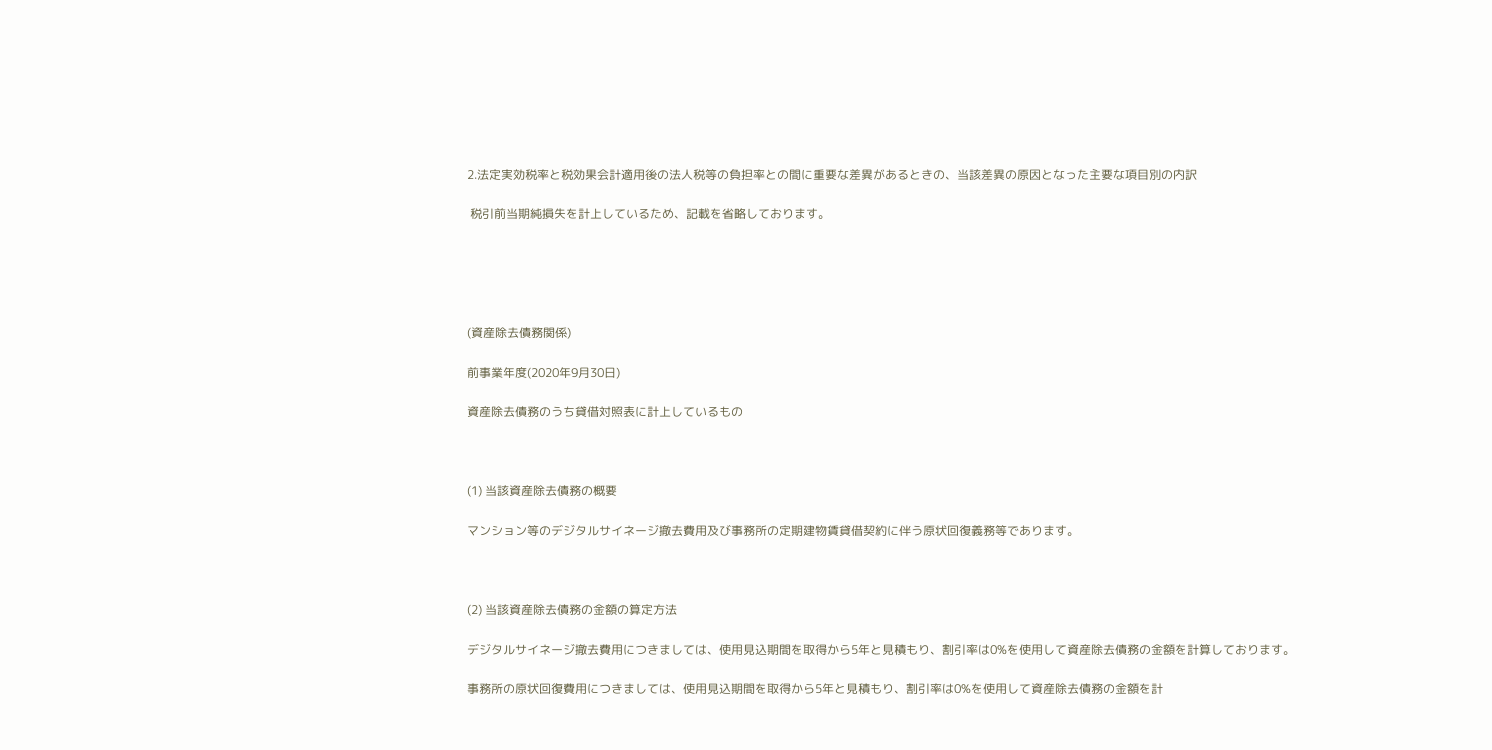2.法定実効税率と税効果会計適用後の法人税等の負担率との間に重要な差異があるときの、当該差異の原因となった主要な項目別の内訳

 税引前当期純損失を計上しているため、記載を省略しております。





(資産除去債務関係)

前事業年度(2020年9月30日)

資産除去債務のうち貸借対照表に計上しているもの



(1) 当該資産除去債務の概要

マンション等のデジタルサイネージ撤去費用及び事務所の定期建物賃貸借契約に伴う原状回復義務等であります。



(2) 当該資産除去債務の金額の算定方法

デジタルサイネージ撤去費用につきましては、使用見込期間を取得から5年と見積もり、割引率は0%を使用して資産除去債務の金額を計算しております。

事務所の原状回復費用につきましては、使用見込期間を取得から5年と見積もり、割引率は0%を使用して資産除去債務の金額を計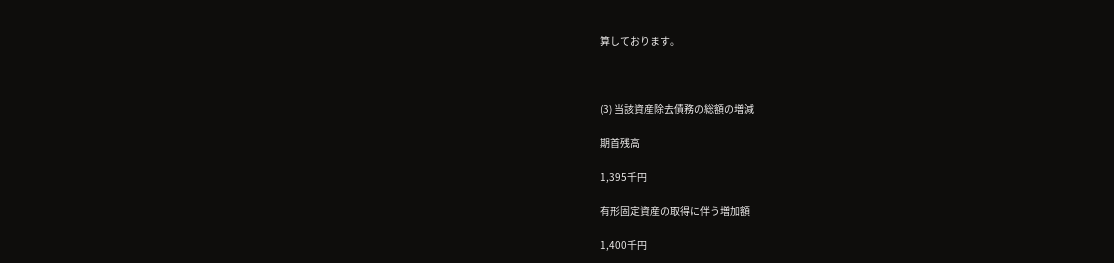算しております。



(3) 当該資産除去債務の総額の増減

期首残高

1,395千円

有形固定資産の取得に伴う増加額

1,400千円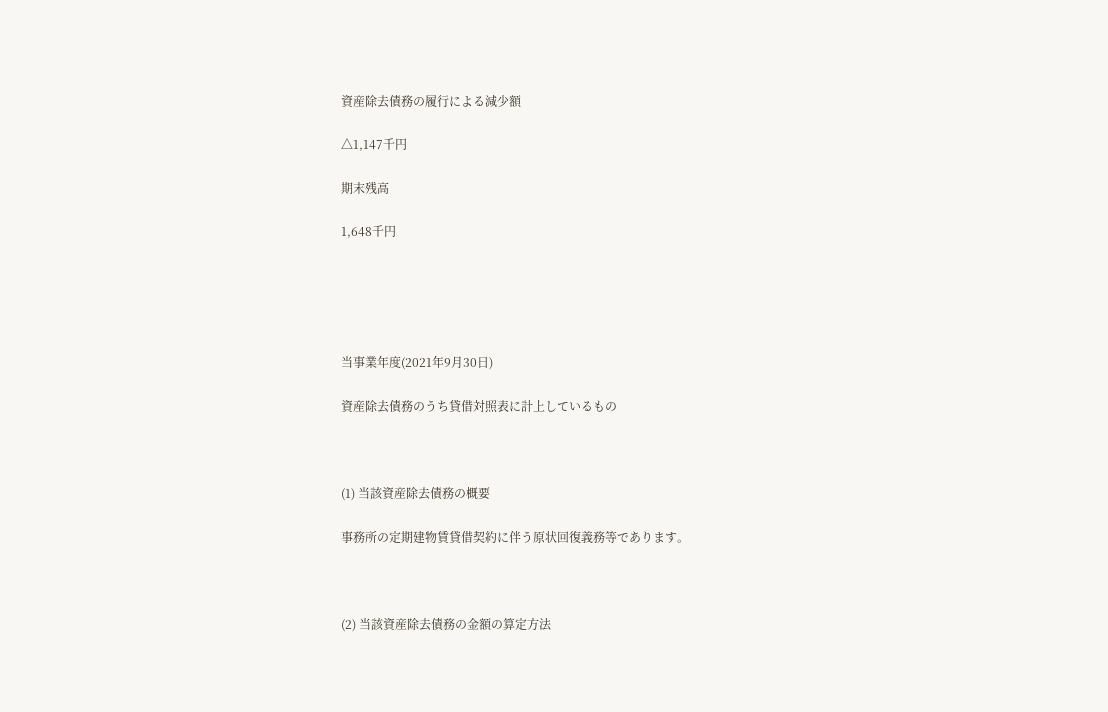資産除去債務の履行による減少額

△1,147千円

期末残高

1,648千円





当事業年度(2021年9月30日)

資産除去債務のうち貸借対照表に計上しているもの



(1) 当該資産除去債務の概要

事務所の定期建物賃貸借契約に伴う原状回復義務等であります。



(2) 当該資産除去債務の金額の算定方法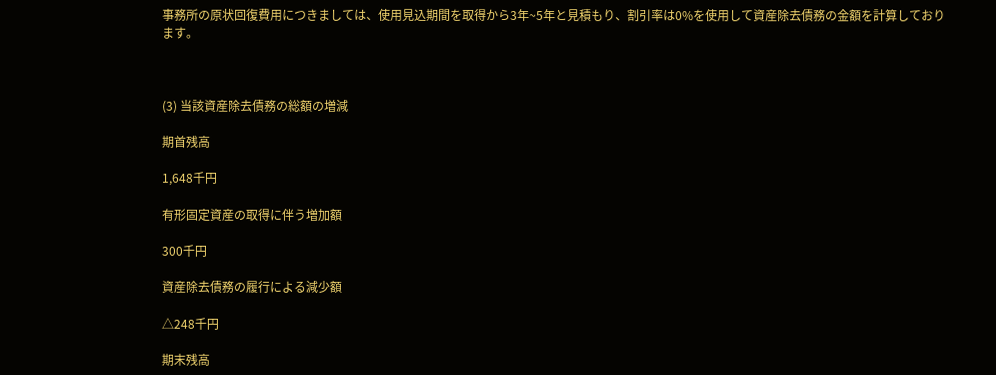事務所の原状回復費用につきましては、使用見込期間を取得から3年~5年と見積もり、割引率は0%を使用して資産除去債務の金額を計算しております。



(3) 当該資産除去債務の総額の増減

期首残高

1,648千円

有形固定資産の取得に伴う増加額

300千円

資産除去債務の履行による減少額

△248千円

期末残高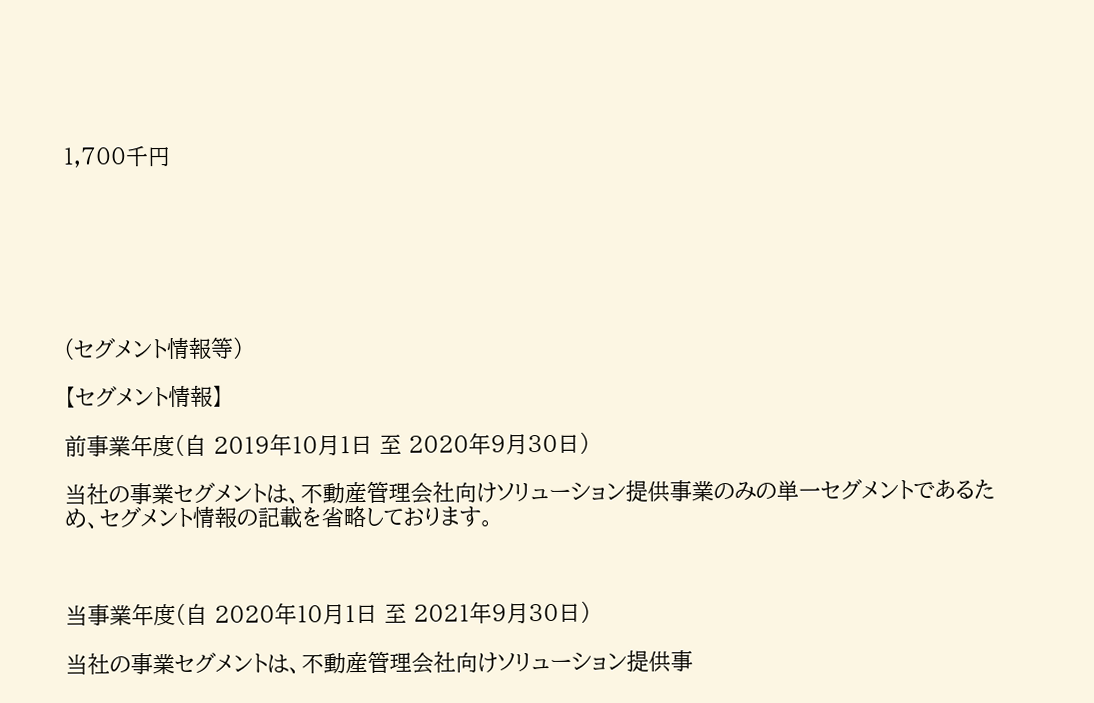1,700千円







(セグメント情報等)

【セグメント情報】

前事業年度(自 2019年10月1日 至 2020年9月30日)

当社の事業セグメントは、不動産管理会社向けソリューション提供事業のみの単一セグメントであるため、セグメント情報の記載を省略しております。



当事業年度(自 2020年10月1日 至 2021年9月30日)

当社の事業セグメントは、不動産管理会社向けソリューション提供事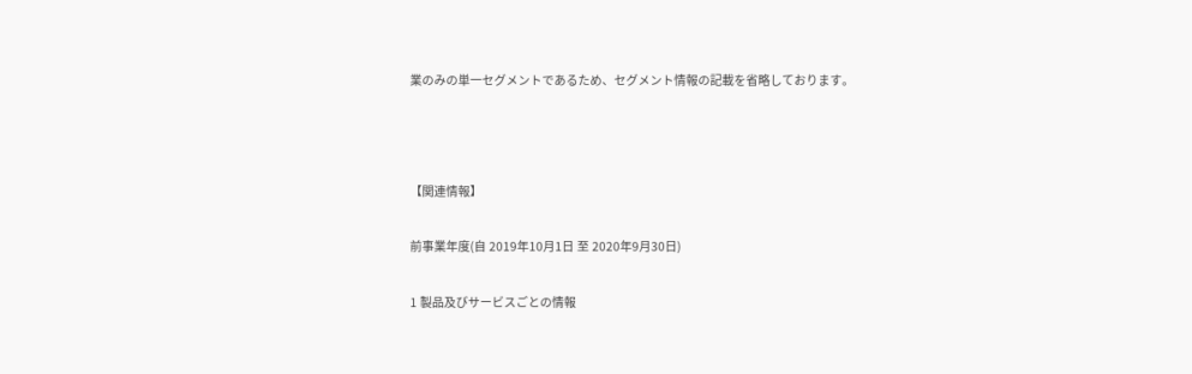業のみの単一セグメントであるため、セグメント情報の記載を省略しております。



【関連情報】

前事業年度(自 2019年10月1日 至 2020年9月30日)

1 製品及びサービスごとの情報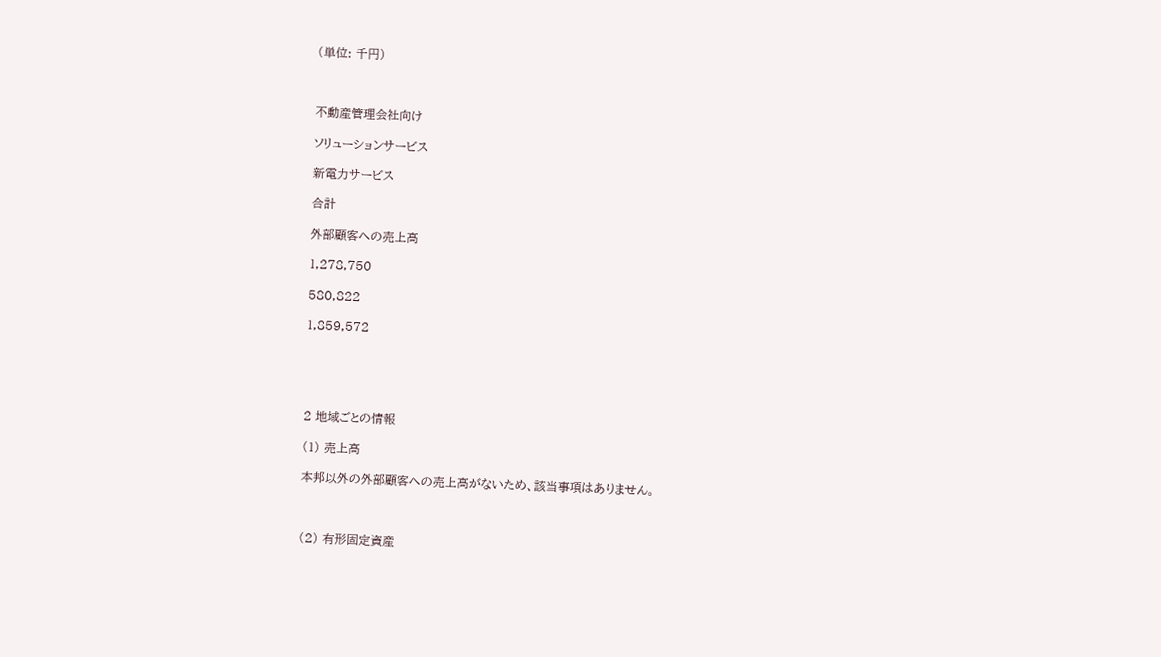(単位: 千円)



不動産管理会社向け

ソリューションサービス

新電力サービス

合計

外部顧客への売上高

1,278,750

580,822

1,859,572





2 地域ごとの情報

(1) 売上高

本邦以外の外部顧客への売上高がないため、該当事項はありません。



(2) 有形固定資産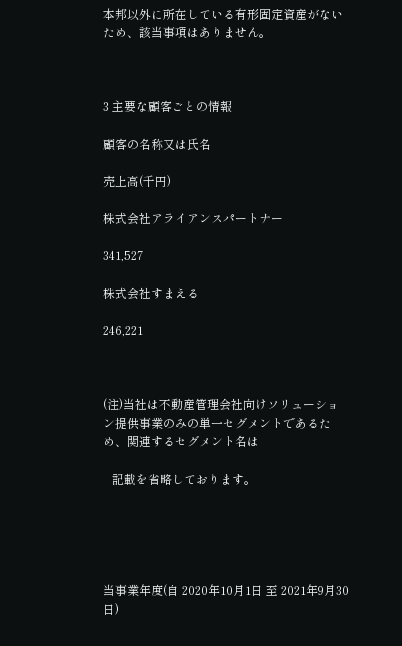本邦以外に所在している有形固定資産がないため、該当事項はありません。



3 主要な顧客ごとの情報

顧客の名称又は氏名

売上高(千円)

株式会社アライアンスパートナー

341,527

株式会社すまえる

246,221



(注)当社は不動産管理会社向けソリューション提供事業のみの単一セグメントであるため、関連するセグメント名は

   記載を省略しております。





当事業年度(自 2020年10月1日 至 2021年9月30日)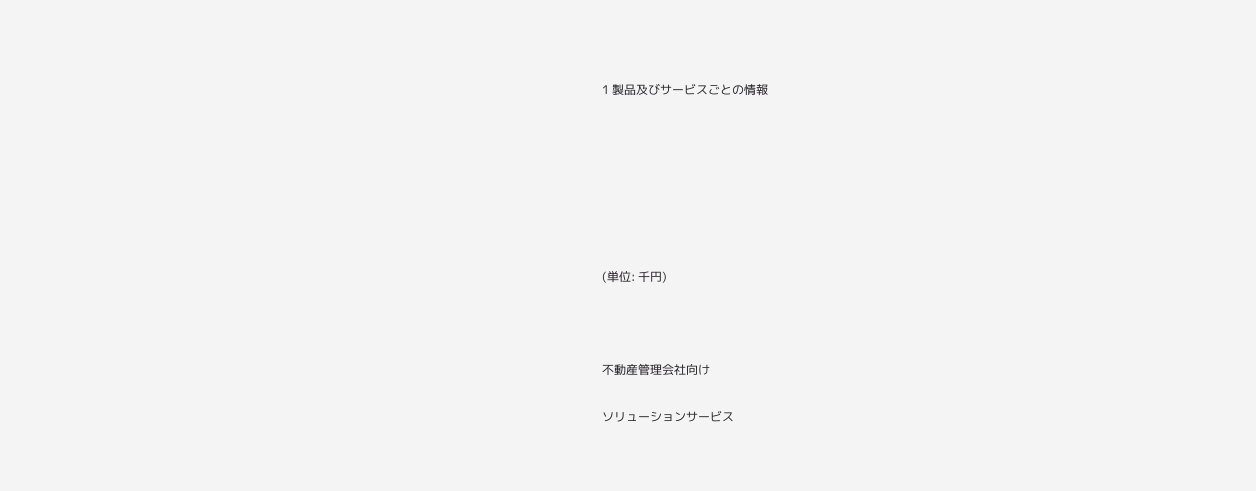1 製品及びサービスごとの情報







(単位: 千円)



不動産管理会社向け

ソリューションサービス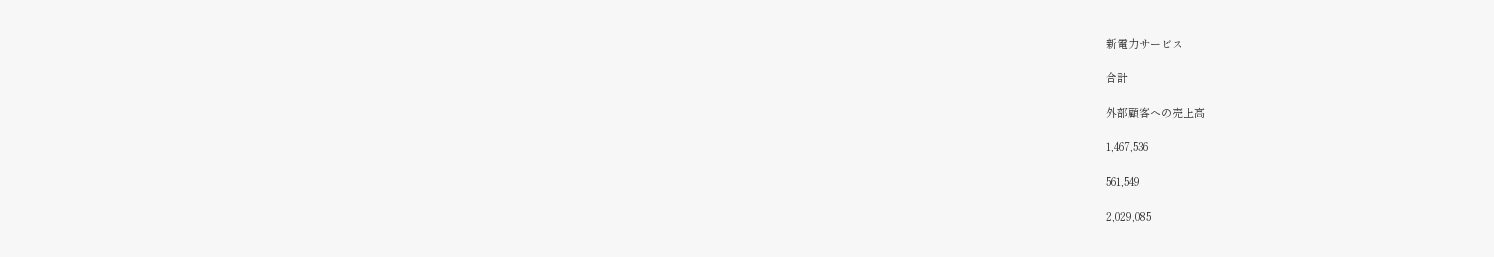新電力サービス

合計

外部顧客への売上高

1,467,536

561,549

2,029,085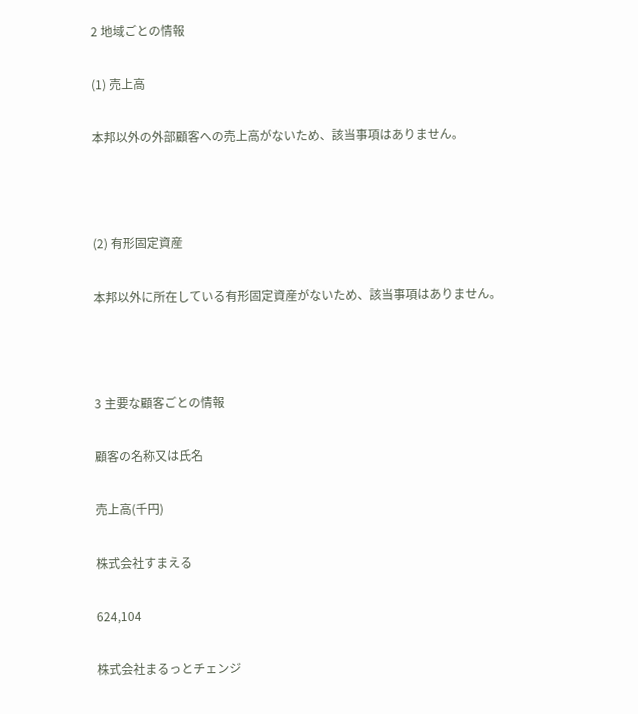2 地域ごとの情報

(1) 売上高

本邦以外の外部顧客への売上高がないため、該当事項はありません。



(2) 有形固定資産

本邦以外に所在している有形固定資産がないため、該当事項はありません。



3 主要な顧客ごとの情報

顧客の名称又は氏名

売上高(千円)

株式会社すまえる

624,104

株式会社まるっとチェンジ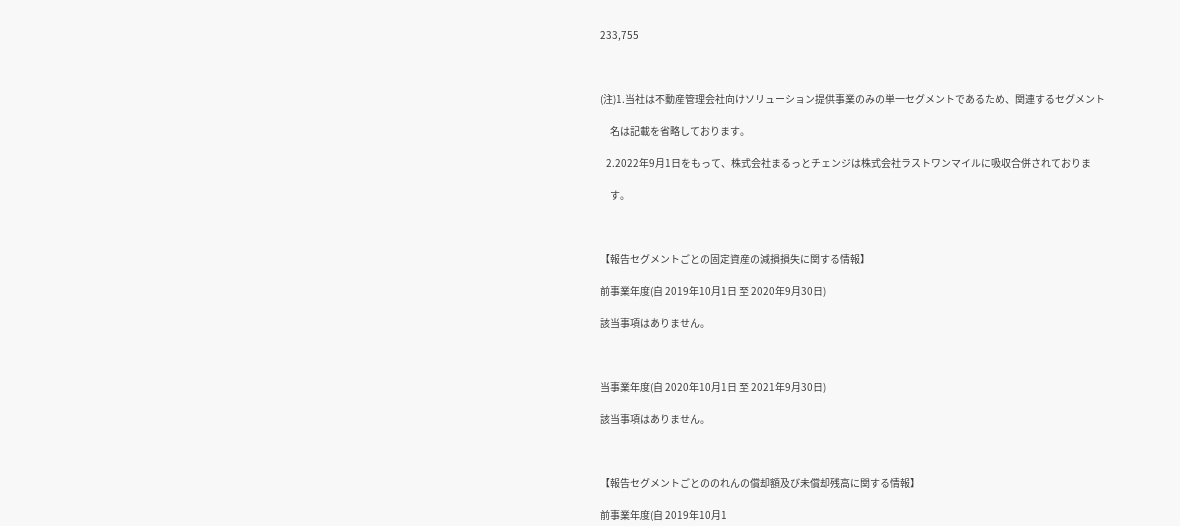233,755



(注)1.当社は不動産管理会社向けソリューション提供事業のみの単一セグメントであるため、関連するセグメント

     名は記載を省略しております。

   2.2022年9月1日をもって、株式会社まるっとチェンジは株式会社ラストワンマイルに吸収合併されておりま

     す。



【報告セグメントごとの固定資産の減損損失に関する情報】

前事業年度(自 2019年10月1日 至 2020年9月30日)

該当事項はありません。



当事業年度(自 2020年10月1日 至 2021年9月30日)

該当事項はありません。



【報告セグメントごとののれんの償却額及び未償却残高に関する情報】

前事業年度(自 2019年10月1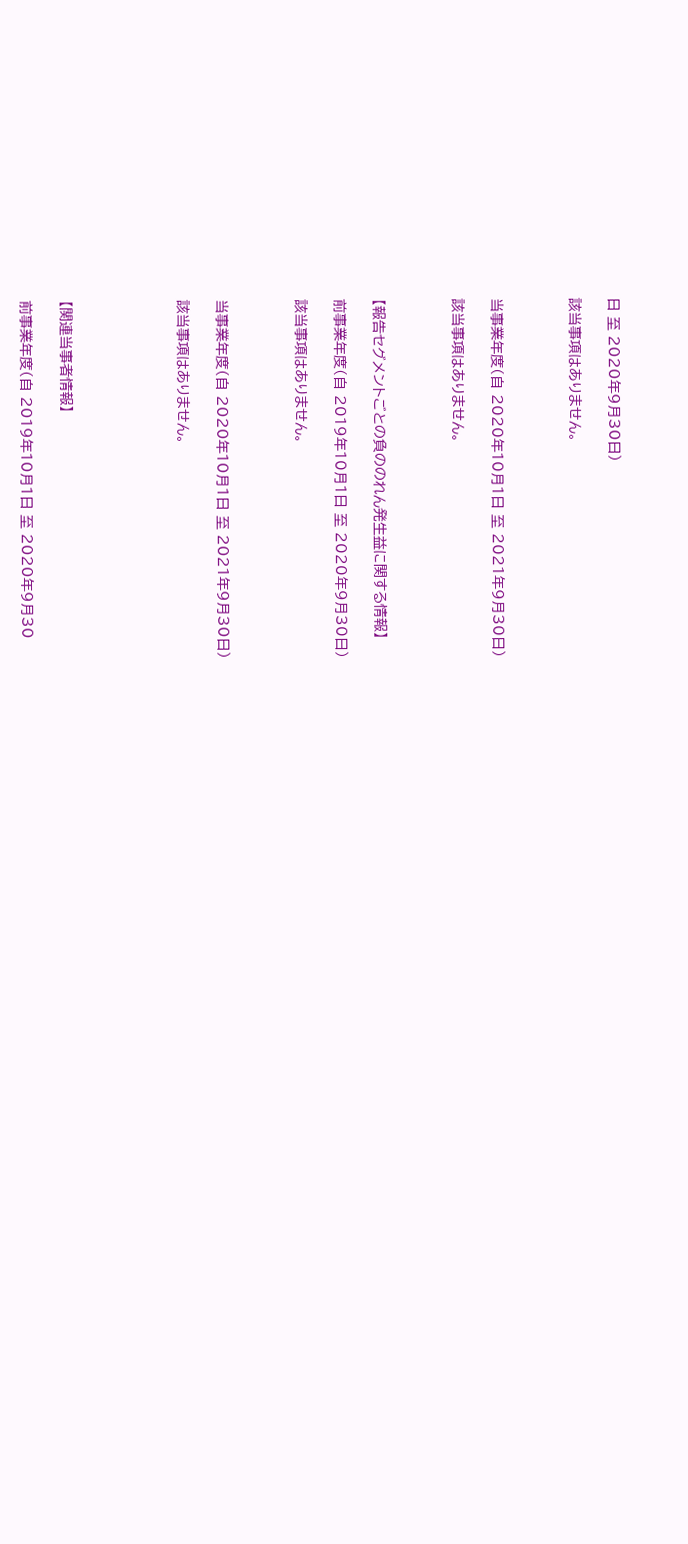日 至 2020年9月30日)

該当事項はありません。



当事業年度(自 2020年10月1日 至 2021年9月30日)

該当事項はありません。



【報告セグメントごとの負ののれん発生益に関する情報】

前事業年度(自 2019年10月1日 至 2020年9月30日)

該当事項はありません。



当事業年度(自 2020年10月1日 至 2021年9月30日)

該当事項はありません。





【関連当事者情報】

前事業年度(自 2019年10月1日 至 2020年9月30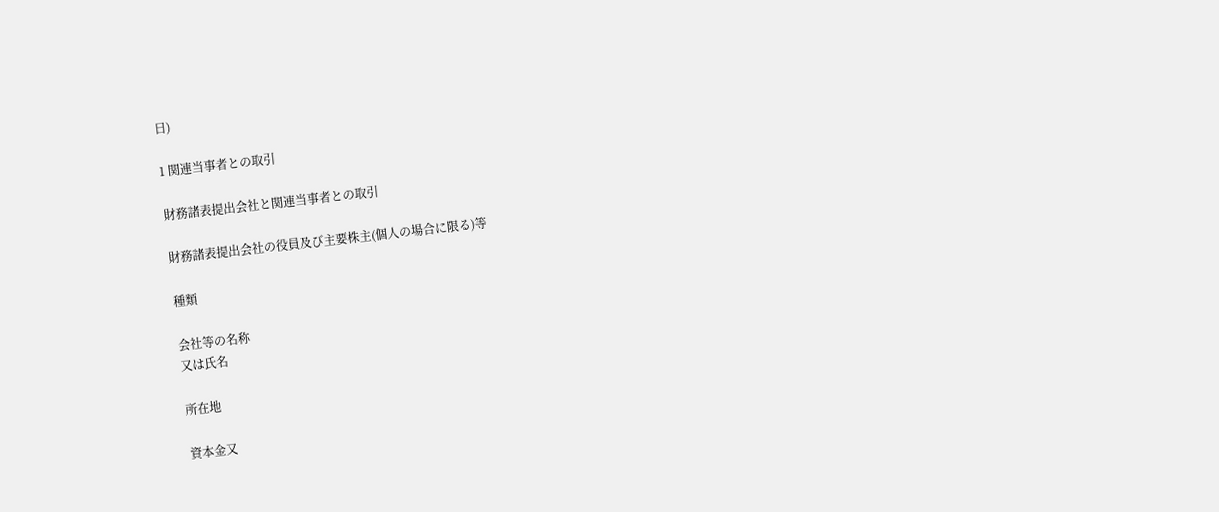日)

1 関連当事者との取引

財務諸表提出会社と関連当事者との取引

財務諸表提出会社の役員及び主要株主(個人の場合に限る)等

種類

会社等の名称
又は氏名

所在地

資本金又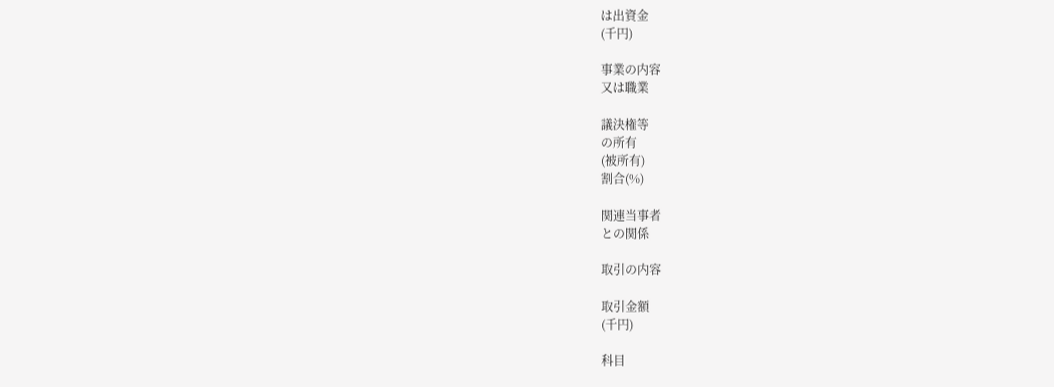は出資金
(千円)

事業の内容
又は職業

議決権等
の所有
(被所有)
割合(%)

関連当事者
との関係

取引の内容

取引金額
(千円)

科目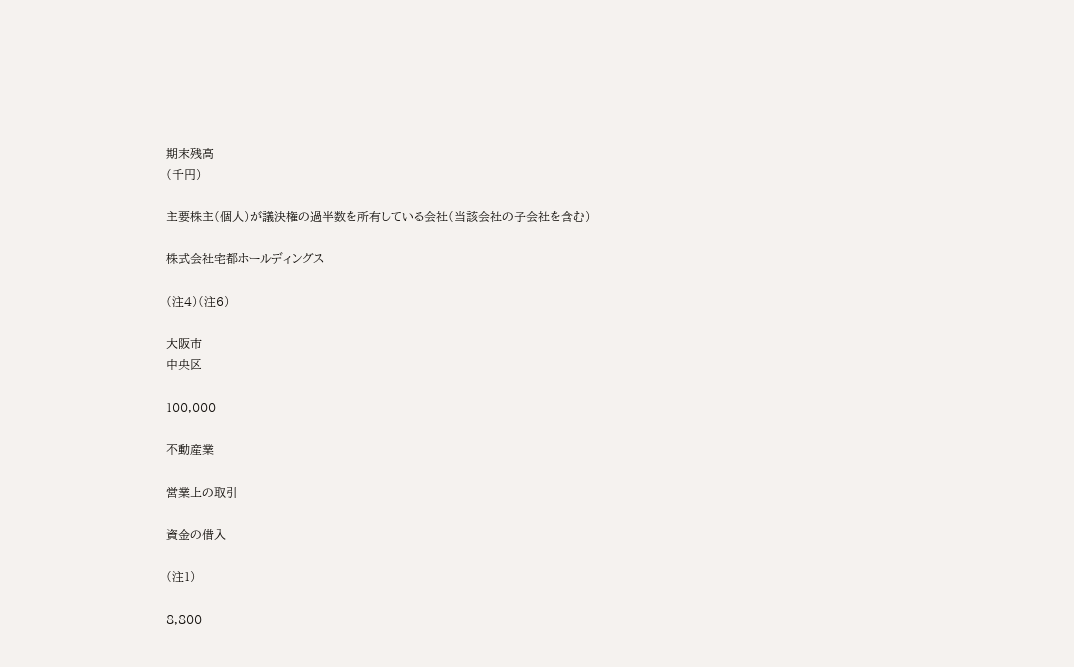期末残高
(千円)

主要株主(個人)が議決権の過半数を所有している会社(当該会社の子会社を含む)

株式会社宅都ホールディングス

(注4)(注6)

大阪市
中央区

100,000

不動産業

営業上の取引

資金の借入

(注1)

8,800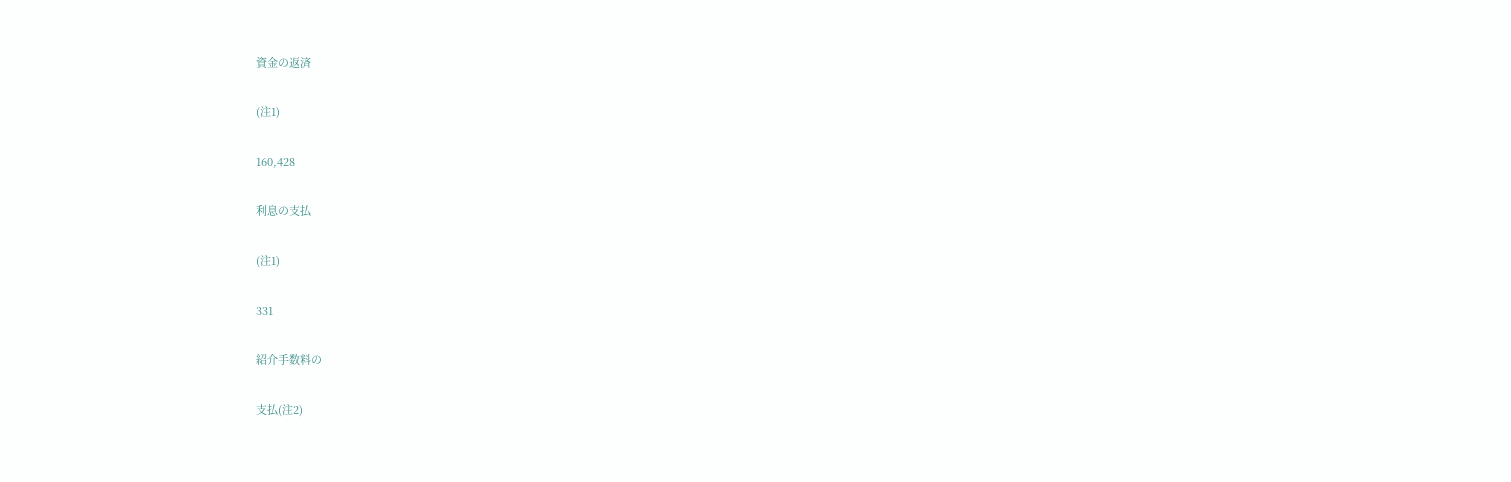資金の返済

(注1)

160,428

利息の支払

(注1)

331

紹介手数料の

支払(注2)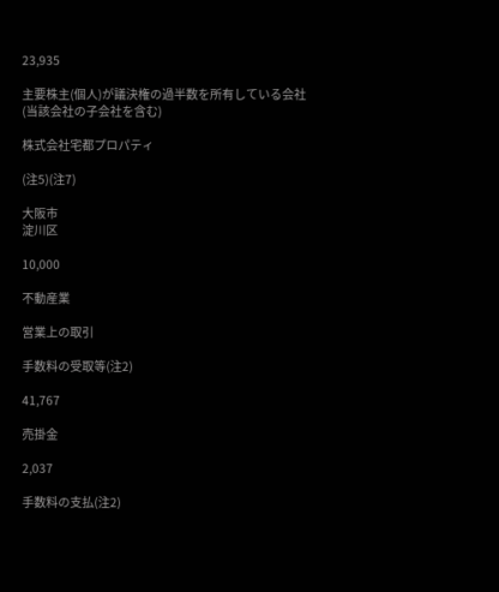23,935

主要株主(個人)が議決権の過半数を所有している会社(当該会社の子会社を含む)

株式会社宅都プロパティ

(注5)(注7)

大阪市
淀川区

10,000

不動産業

営業上の取引

手数料の受取等(注2)

41,767

売掛金

2,037

手数料の支払(注2)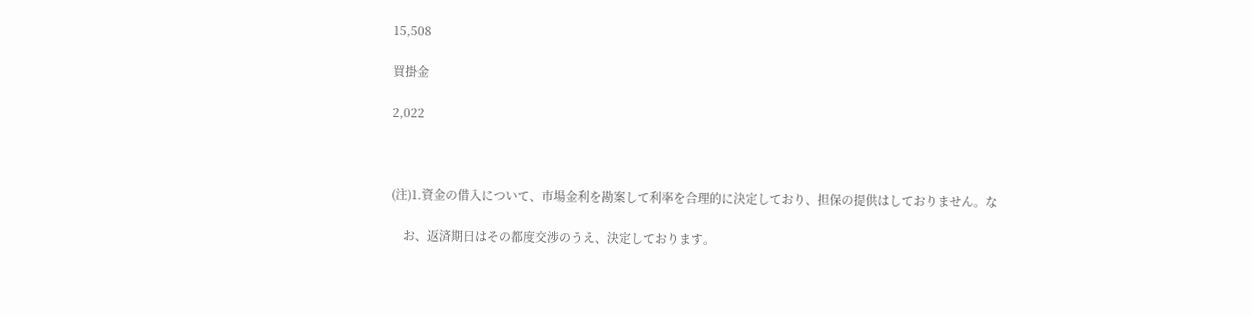15,508

買掛金

2,022



(注)1.資金の借入について、市場金利を勘案して利率を合理的に決定しており、担保の提供はしておりません。な

    お、返済期日はその都度交渉のうえ、決定しております。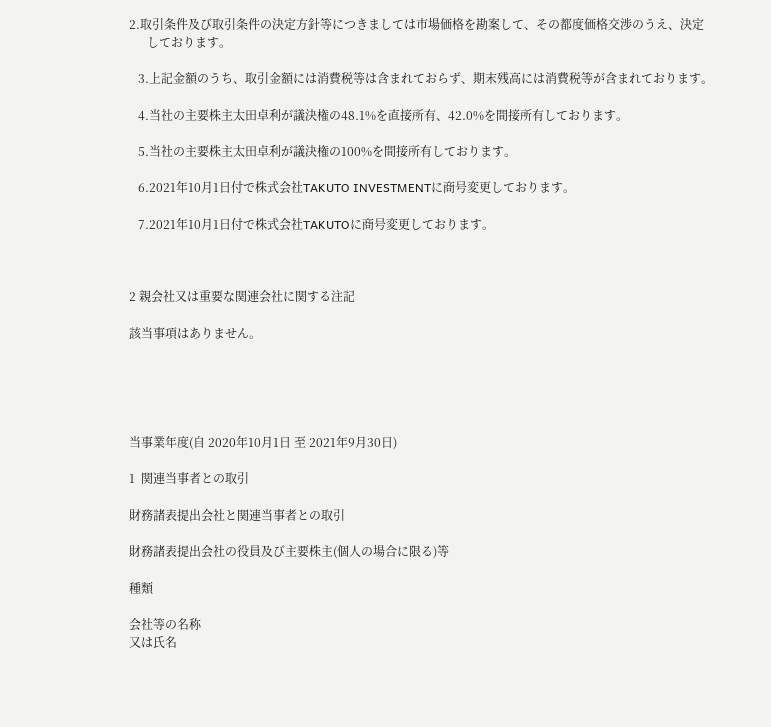2.取引条件及び取引条件の決定方針等につきましては市場価格を勘案して、その都度価格交渉のうえ、決定
      しております。

   3.上記金額のうち、取引金額には消費税等は含まれておらず、期末残高には消費税等が含まれております。

   4.当社の主要株主太田卓利が議決権の48.1%を直接所有、42.0%を間接所有しております。

   5.当社の主要株主太田卓利が議決権の100%を間接所有しております。

   6.2021年10月1日付で株式会社TAKUTO INVESTMENTに商号変更しております。

   7.2021年10月1日付で株式会社TAKUTOに商号変更しております。



2 親会社又は重要な関連会社に関する注記

該当事項はありません。





当事業年度(自 2020年10月1日 至 2021年9月30日)

1  関連当事者との取引

財務諸表提出会社と関連当事者との取引

財務諸表提出会社の役員及び主要株主(個人の場合に限る)等

種類

会社等の名称
又は氏名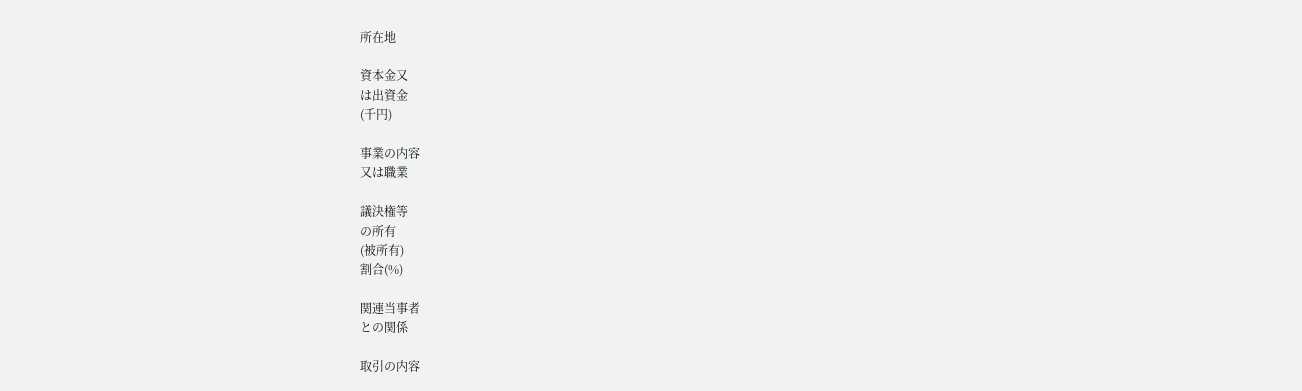所在地

資本金又
は出資金
(千円)

事業の内容
又は職業

議決権等
の所有
(被所有)
割合(%)

関連当事者
との関係

取引の内容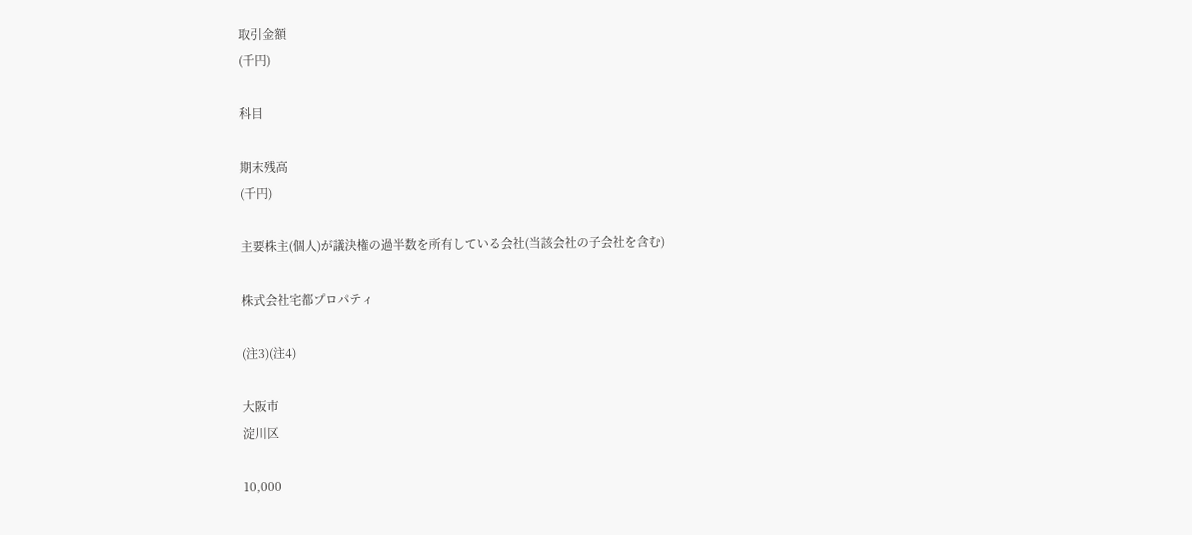取引金額
(千円)

科目

期末残高
(千円)

主要株主(個人)が議決権の過半数を所有している会社(当該会社の子会社を含む)

株式会社宅都プロパティ

(注3)(注4)

大阪市
淀川区

10,000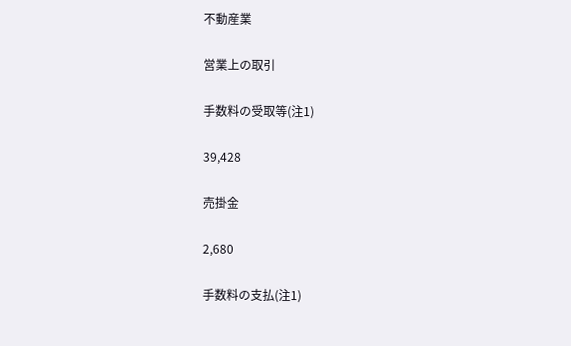不動産業

営業上の取引

手数料の受取等(注1)

39,428

売掛金

2,680

手数料の支払(注1)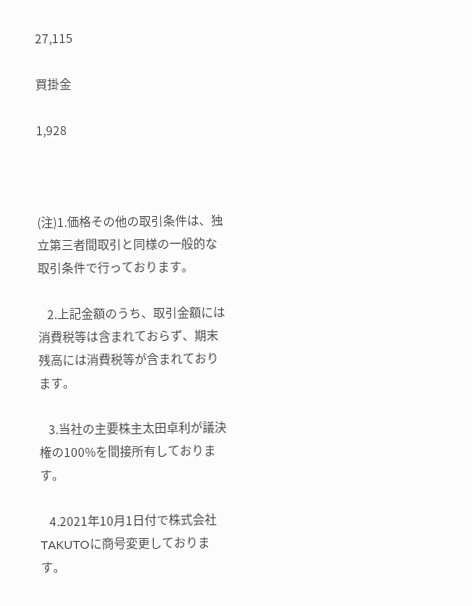27,115

買掛金

1,928



(注)1.価格その他の取引条件は、独立第三者間取引と同様の一般的な取引条件で行っております。

   2.上記金額のうち、取引金額には消費税等は含まれておらず、期末残高には消費税等が含まれております。

   3.当社の主要株主太田卓利が議決権の100%を間接所有しております。

   4.2021年10月1日付で株式会社TAKUTOに商号変更しております。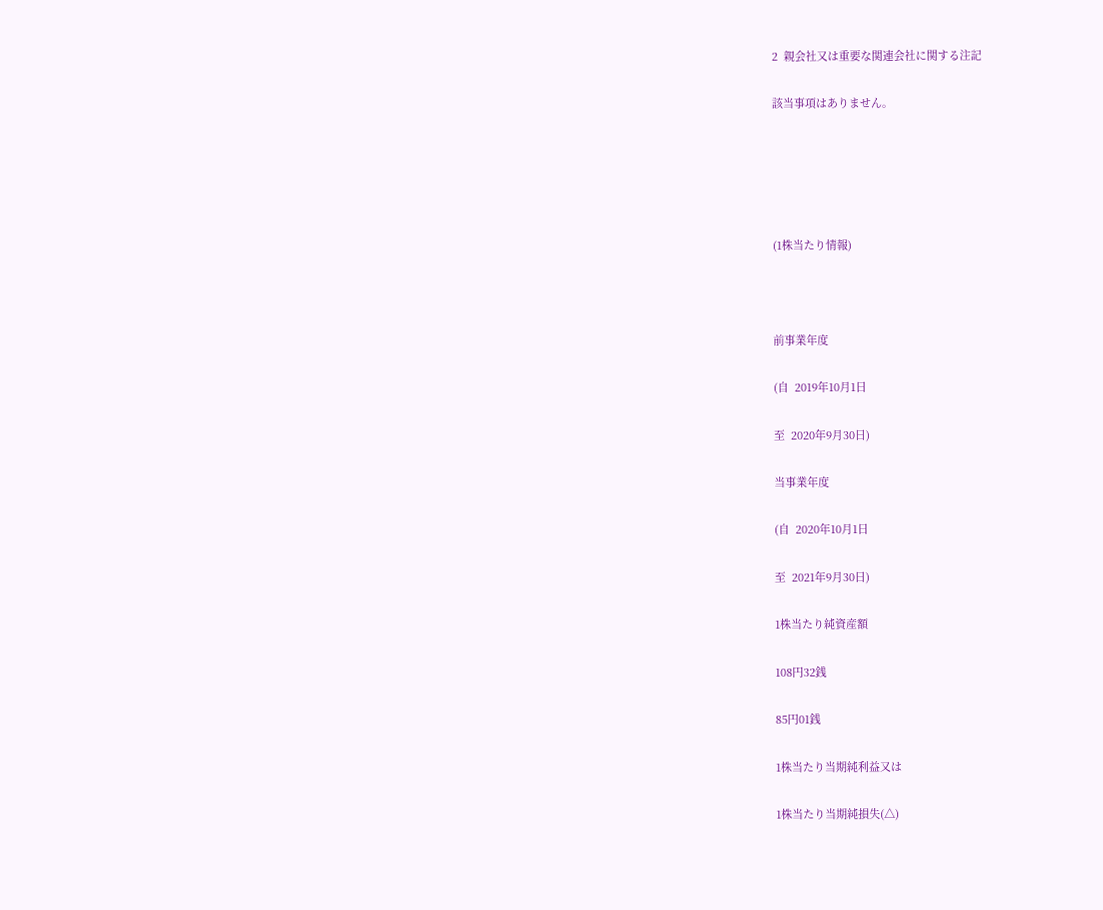2  親会社又は重要な関連会社に関する注記

該当事項はありません。





(1株当たり情報)



前事業年度

(自  2019年10月1日

至  2020年9月30日)

当事業年度

(自  2020年10月1日

至  2021年9月30日)

1株当たり純資産額

108円32銭

85円01銭

1株当たり当期純利益又は

1株当たり当期純損失(△)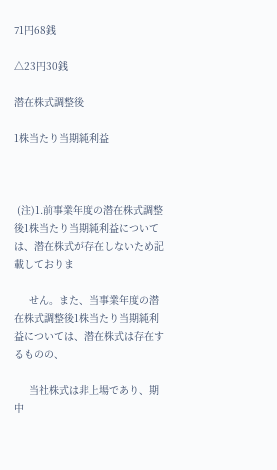71円68銭

△23円30銭

潜在株式調整後

1株当たり当期純利益



 (注)1.前事業年度の潜在株式調整後1株当たり当期純利益については、潜在株式が存在しないため記載しておりま

     せん。また、当事業年度の潜在株式調整後1株当たり当期純利益については、潜在株式は存在するものの、

     当社株式は非上場であり、期中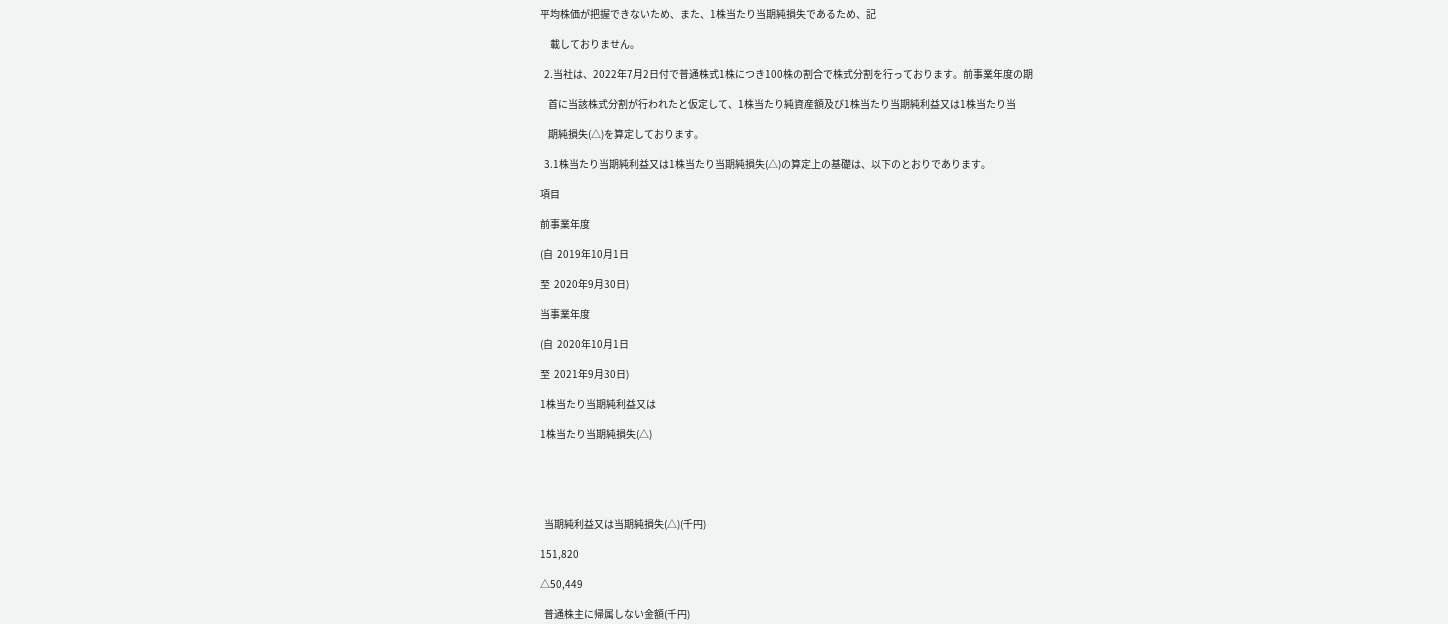平均株価が把握できないため、また、1株当たり当期純損失であるため、記

     載しておりません。

  2.当社は、2022年7月2日付で普通株式1株につき100株の割合で株式分割を行っております。前事業年度の期

    首に当該株式分割が行われたと仮定して、1株当たり純資産額及び1株当たり当期純利益又は1株当たり当

    期純損失(△)を算定しております。

  3.1株当たり当期純利益又は1株当たり当期純損失(△)の算定上の基礎は、以下のとおりであります。

項目

前事業年度

(自  2019年10月1日

至  2020年9月30日)

当事業年度

(自  2020年10月1日

至  2021年9月30日)

1株当たり当期純利益又は

1株当たり当期純損失(△)





  当期純利益又は当期純損失(△)(千円)

151,820

△50,449

  普通株主に帰属しない金額(千円)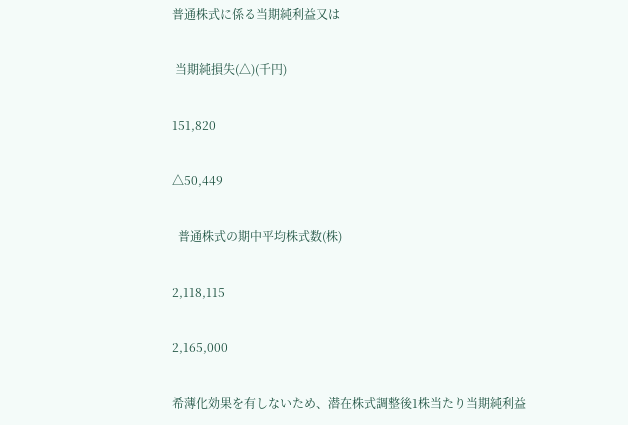普通株式に係る当期純利益又は

 当期純損失(△)(千円)

151,820

△50,449

  普通株式の期中平均株式数(株)

2,118,115

2,165,000

希薄化効果を有しないため、潜在株式調整後1株当たり当期純利益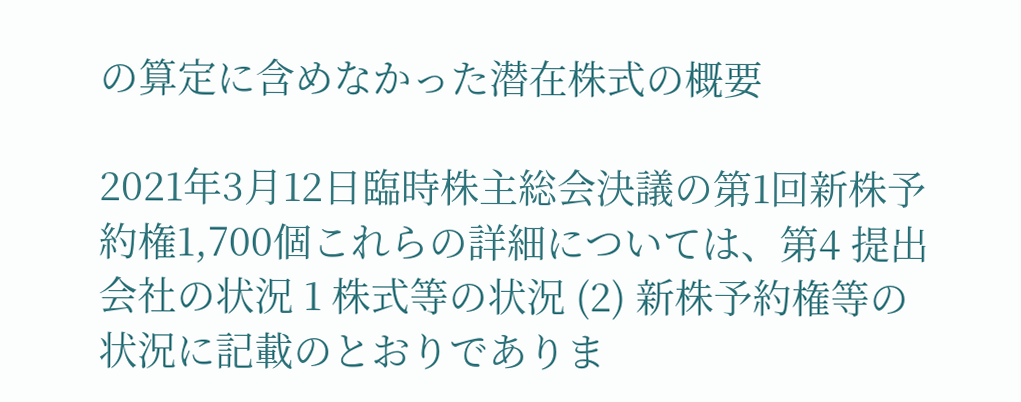の算定に含めなかった潜在株式の概要

2021年3月12日臨時株主総会決議の第1回新株予約権1,700個これらの詳細については、第4 提出会社の状況 1 株式等の状況 (2) 新株予約権等の状況に記載のとおりでありま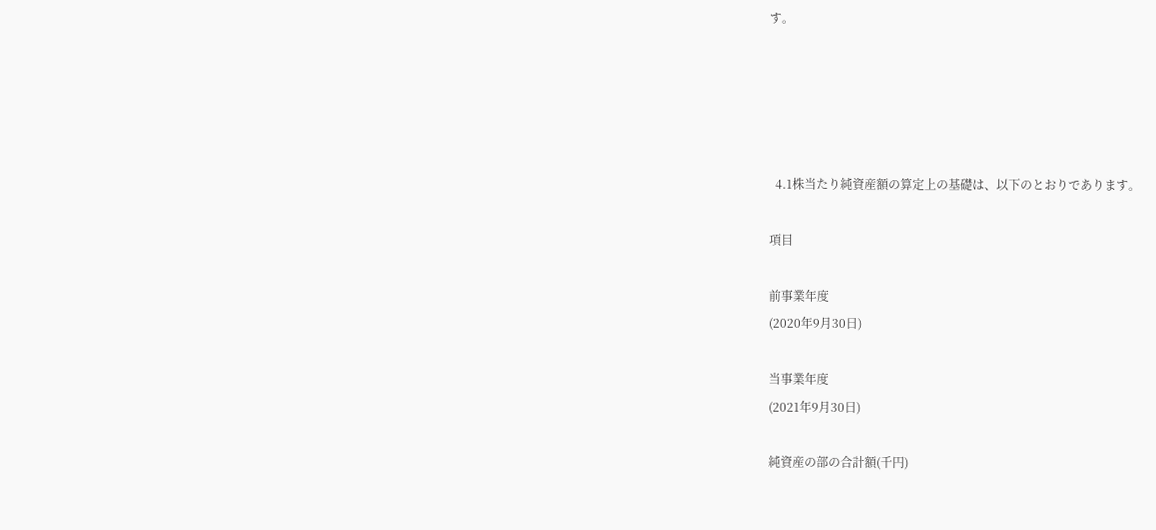す。





  4.1株当たり純資産額の算定上の基礎は、以下のとおりであります。

項目

前事業年度
(2020年9月30日)

当事業年度
(2021年9月30日)

純資産の部の合計額(千円)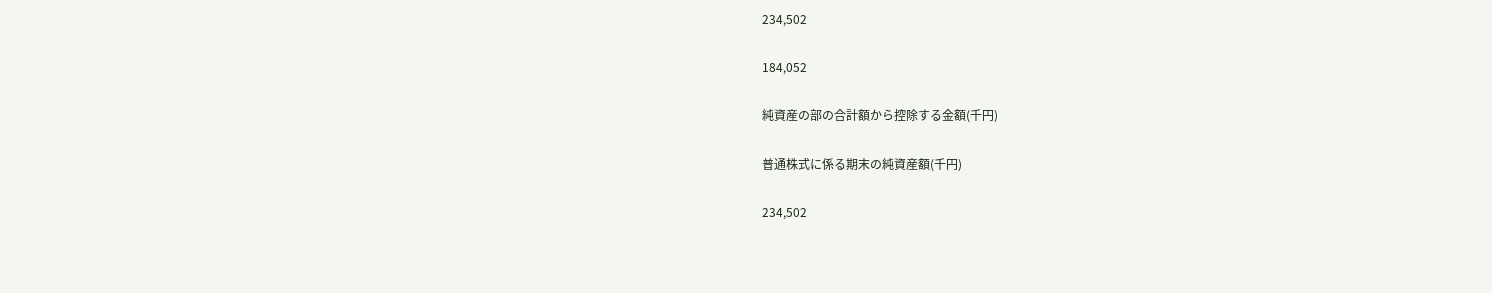234,502

184,052

純資産の部の合計額から控除する金額(千円)

普通株式に係る期末の純資産額(千円)

234,502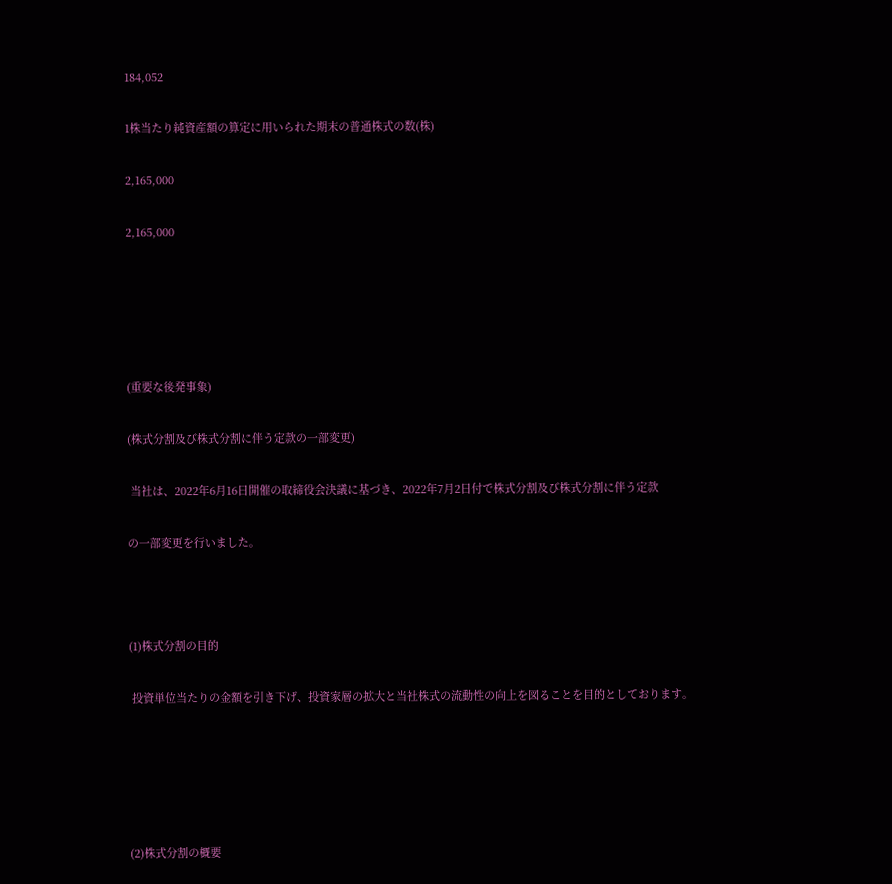184,052

1株当たり純資産額の算定に用いられた期末の普通株式の数(株)

2,165,000

2,165,000





(重要な後発事象)

(株式分割及び株式分割に伴う定款の一部変更)

 当社は、2022年6月16日開催の取締役会決議に基づき、2022年7月2日付で株式分割及び株式分割に伴う定款

の一部変更を行いました。



(1)株式分割の目的

 投資単位当たりの金額を引き下げ、投資家層の拡大と当社株式の流動性の向上を図ることを目的としております。





(2)株式分割の概要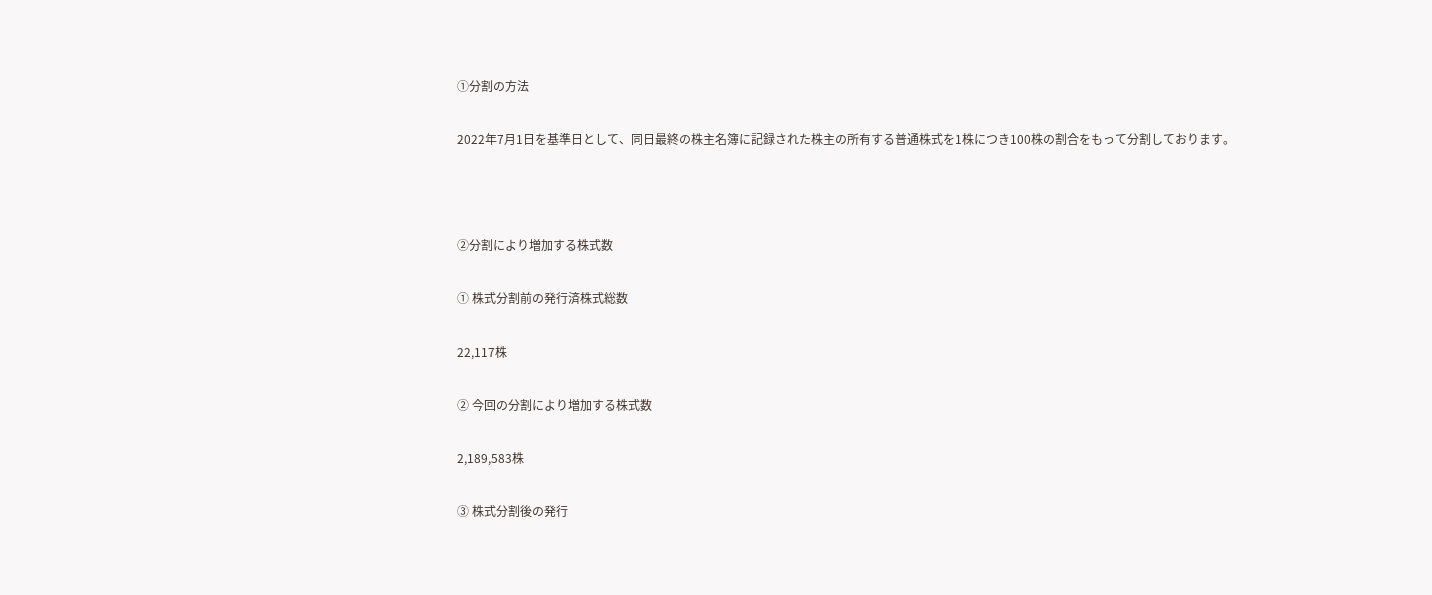①分割の方法

2022年7月1日を基準日として、同日最終の株主名簿に記録された株主の所有する普通株式を1株につき100株の割合をもって分割しております。



②分割により増加する株式数

① 株式分割前の発行済株式総数

22,117株

② 今回の分割により増加する株式数

2,189,583株

③ 株式分割後の発行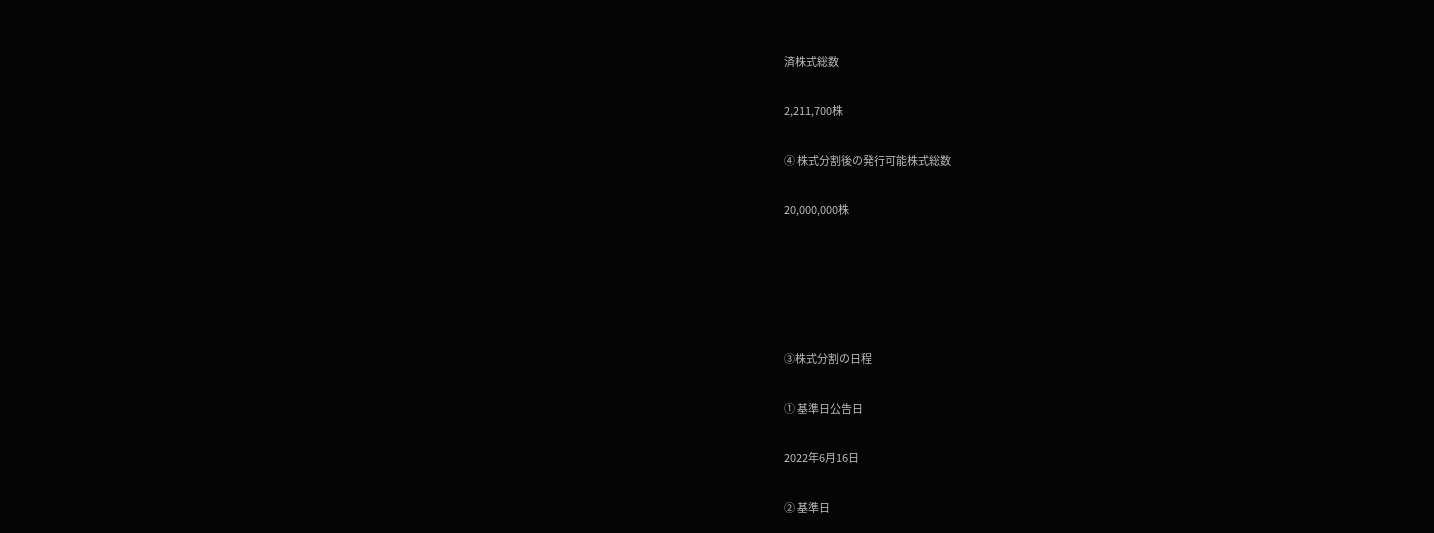済株式総数

2,211,700株

④ 株式分割後の発行可能株式総数

20,000,000株





③株式分割の日程

① 基準日公告日

2022年6月16日

② 基準日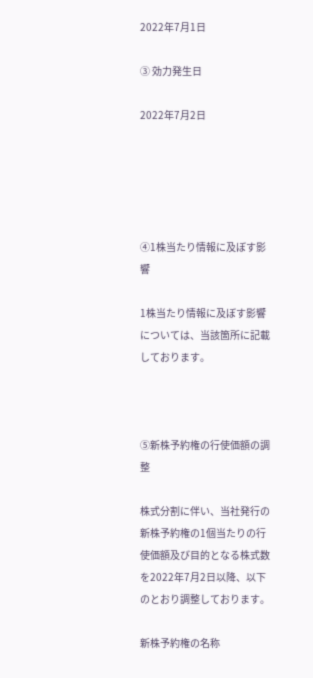2022年7月1日

③ 効力発生日

2022年7月2日





④1株当たり情報に及ぼす影響

1株当たり情報に及ぼす影響については、当該箇所に記載しております。



⑤新株予約権の行使価額の調整

株式分割に伴い、当社発行の新株予約権の1個当たりの行使価額及び目的となる株式数を2022年7月2日以降、以下のとおり調整しております。

新株予約権の名称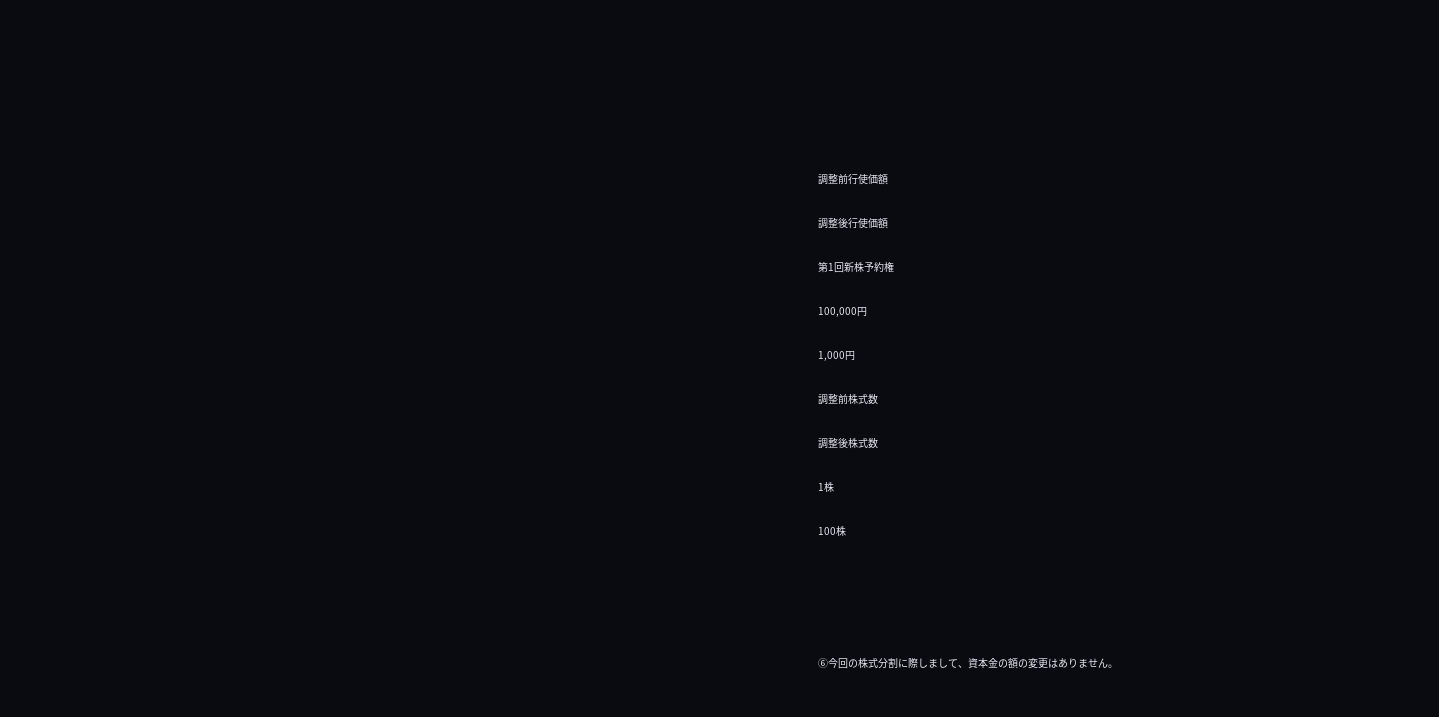調整前行使価額

調整後行使価額

第1回新株予約権

100,000円

1,000円

調整前株式数

調整後株式数

1株

100株





⑥今回の株式分割に際しまして、資本金の額の変更はありません。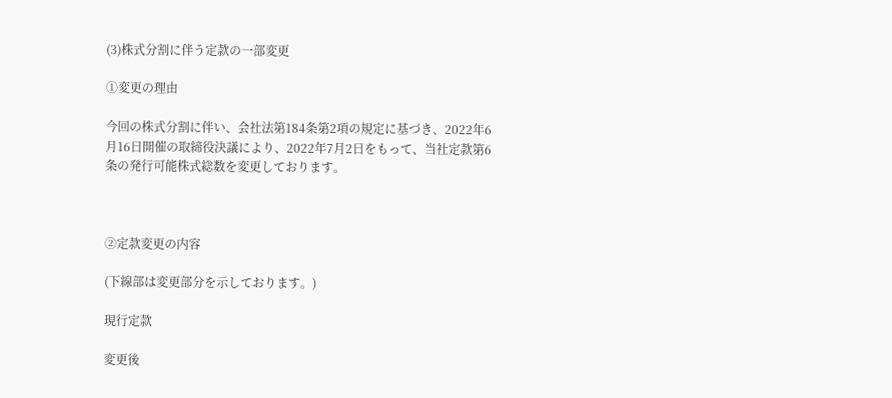(3)株式分割に伴う定款の一部変更

①変更の理由

今回の株式分割に伴い、会社法第184条第2項の規定に基づき、2022年6月16日開催の取締役決議により、2022年7月2日をもって、当社定款第6条の発行可能株式総数を変更しております。



②定款変更の内容

(下線部は変更部分を示しております。)

現行定款

変更後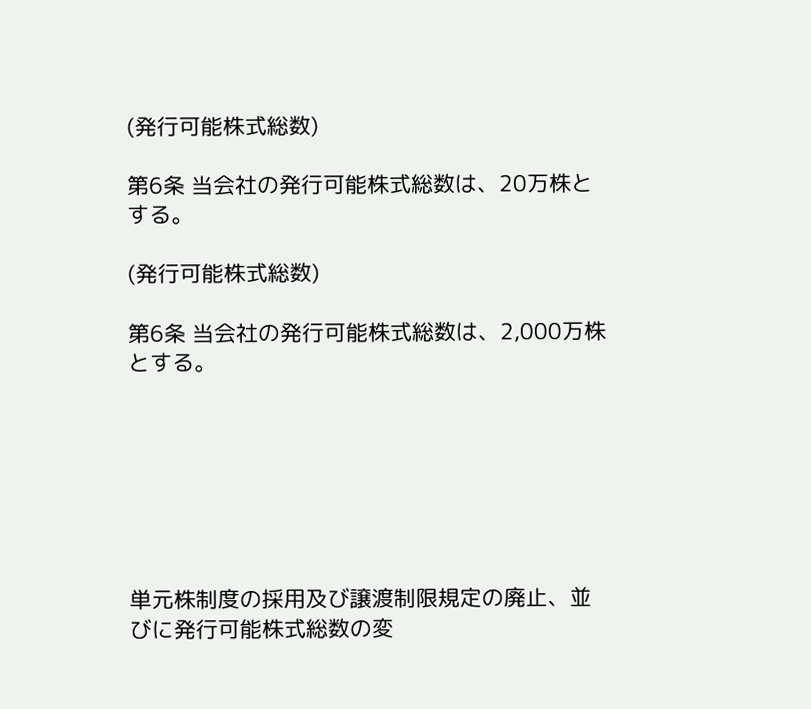(発行可能株式総数)

第6条 当会社の発行可能株式総数は、20万株とする。

(発行可能株式総数)

第6条 当会社の発行可能株式総数は、2,000万株とする。







単元株制度の採用及び譲渡制限規定の廃止、並びに発行可能株式総数の変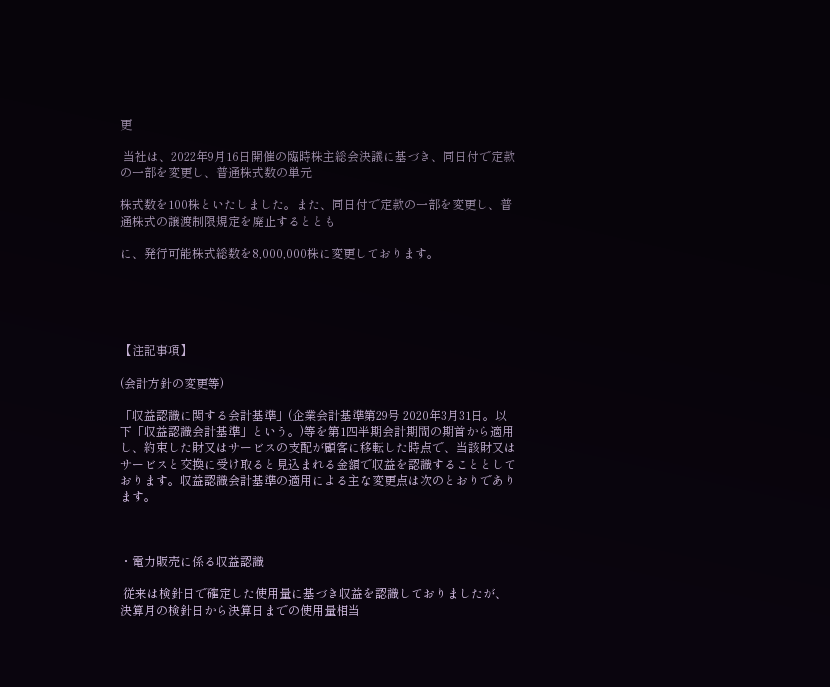更

 当社は、2022年9月16日開催の臨時株主総会決議に基づき、同日付で定款の一部を変更し、普通株式数の単元

株式数を100株といたしました。また、同日付で定款の一部を変更し、普通株式の譲渡制限規定を廃止するととも

に、発行可能株式総数を8,000,000株に変更しております。





【注記事項】

(会計方針の変更等)

「収益認識に関する会計基準」(企業会計基準第29号 2020年3月31日。以下「収益認識会計基準」という。)等を第1四半期会計期間の期首から適用し、約束した財又はサービスの支配が顧客に移転した時点で、当該財又はサービスと交換に受け取ると見込まれる金額で収益を認識することとしております。収益認識会計基準の適用による主な変更点は次のとおりであります。



・電力販売に係る収益認識

 従来は検針日で確定した使用量に基づき収益を認識しておりましたが、決算月の検針日から決算日までの使用量相当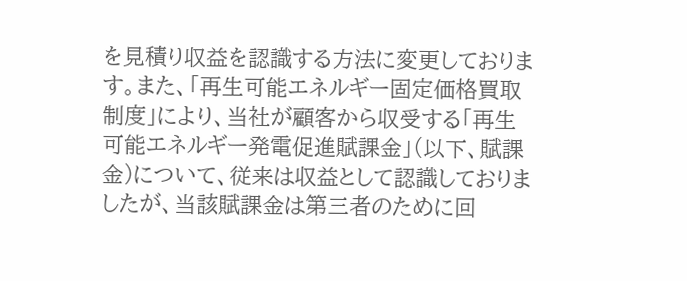を見積り収益を認識する方法に変更しております。また、「再生可能エネルギー固定価格買取制度」により、当社が顧客から収受する「再生可能エネルギー発電促進賦課金」(以下、賦課金)について、従来は収益として認識しておりましたが、当該賦課金は第三者のために回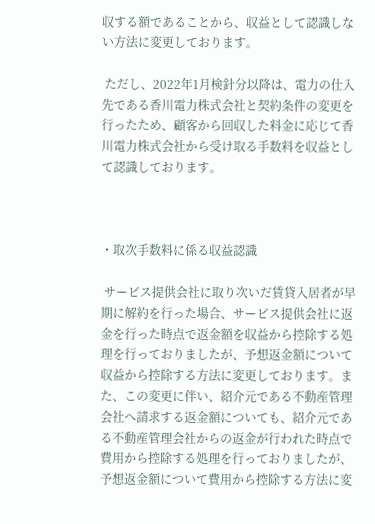収する額であることから、収益として認識しない方法に変更しております。

 ただし、2022年1月検針分以降は、電力の仕入先である香川電力株式会社と契約条件の変更を行ったため、顧客から回収した料金に応じて香川電力株式会社から受け取る手数料を収益として認識しております。



・取次手数料に係る収益認識

 サービス提供会社に取り次いだ賃貸入居者が早期に解約を行った場合、サービス提供会社に返金を行った時点で返金額を収益から控除する処理を行っておりましたが、予想返金額について収益から控除する方法に変更しております。また、この変更に伴い、紹介元である不動産管理会社へ請求する返金額についても、紹介元である不動産管理会社からの返金が行われた時点で費用から控除する処理を行っておりましたが、予想返金額について費用から控除する方法に変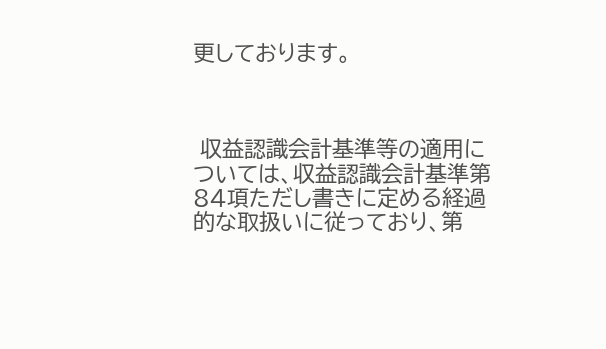更しております。



 収益認識会計基準等の適用については、収益認識会計基準第84項ただし書きに定める経過的な取扱いに従っており、第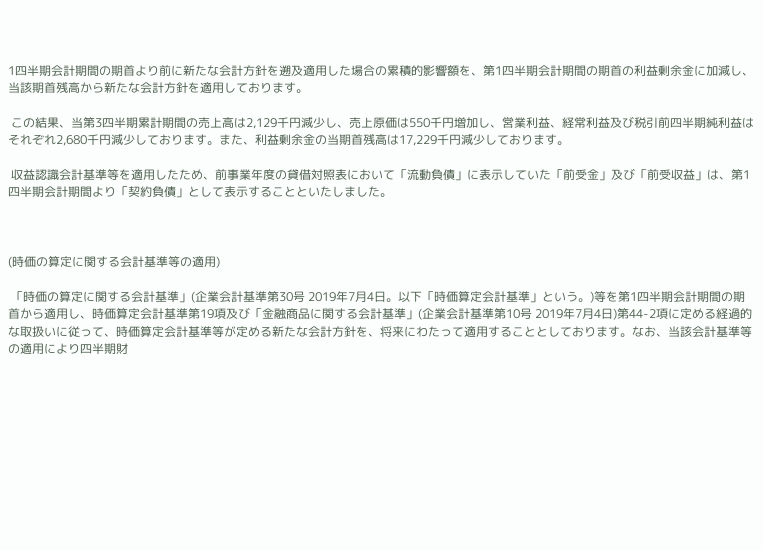1四半期会計期間の期首より前に新たな会計方針を遡及適用した場合の累積的影響額を、第1四半期会計期間の期首の利益剰余金に加減し、当該期首残高から新たな会計方針を適用しております。

 この結果、当第3四半期累計期間の売上高は2,129千円減少し、売上原価は550千円増加し、営業利益、経常利益及び税引前四半期純利益はそれぞれ2,680千円減少しております。また、利益剰余金の当期首残高は17,229千円減少しております。

 収益認識会計基準等を適用したため、前事業年度の貸借対照表において「流動負債」に表示していた「前受金」及び「前受収益」は、第1四半期会計期間より「契約負債」として表示することといたしました。



(時価の算定に関する会計基準等の適用)

 「時価の算定に関する会計基準」(企業会計基準第30号 2019年7月4日。以下「時価算定会計基準」という。)等を第1四半期会計期間の期首から適用し、時価算定会計基準第19項及び「金融商品に関する会計基準」(企業会計基準第10号 2019年7月4日)第44-2項に定める経過的な取扱いに従って、時価算定会計基準等が定める新たな会計方針を、将来にわたって適用することとしております。なお、当該会計基準等の適用により四半期財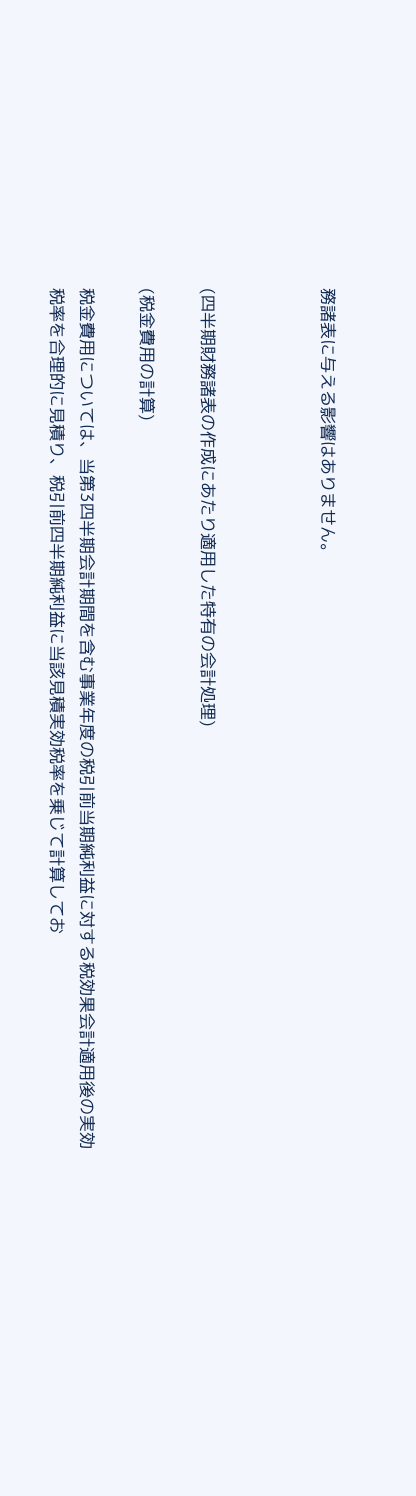務諸表に与える影響はありません。



(四半期財務諸表の作成にあたり適用した特有の会計処理)

(税金費用の計算)

税金費用については、当第3四半期会計期間を含む事業年度の税引前当期純利益に対する税効果会計適用後の実効税率を合理的に見積り、税引前四半期純利益に当該見積実効税率を乗じて計算してお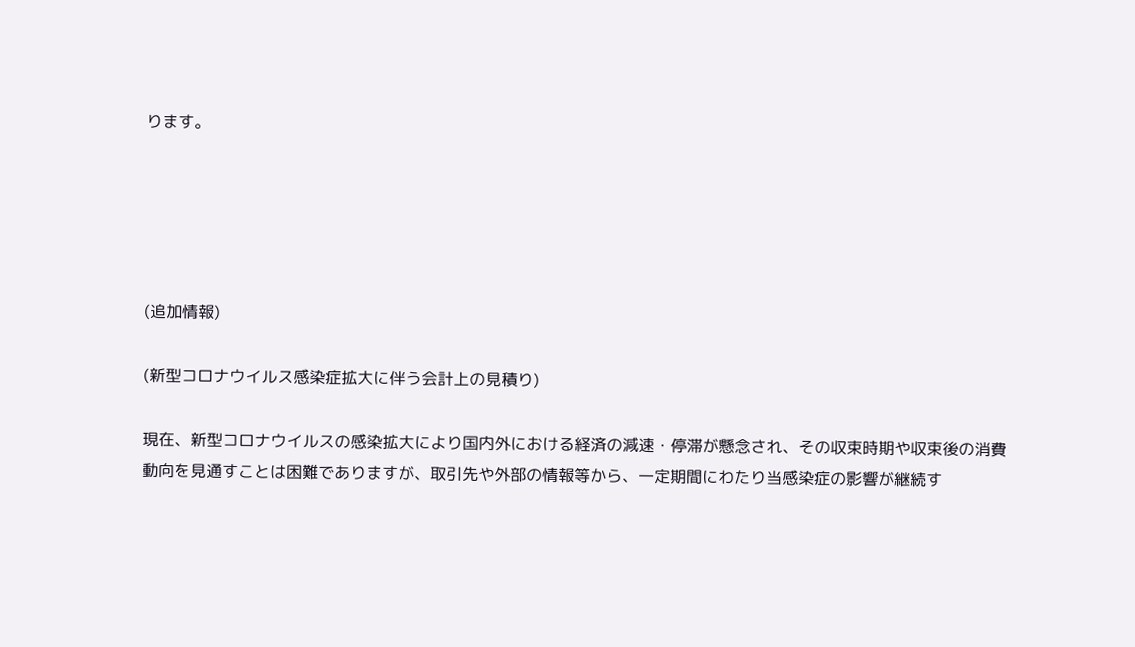ります。





(追加情報)

(新型コロナウイルス感染症拡大に伴う会計上の見積り)

現在、新型コロナウイルスの感染拡大により国内外における経済の減速・停滞が懸念され、その収束時期や収束後の消費動向を見通すことは困難でありますが、取引先や外部の情報等から、一定期間にわたり当感染症の影響が継続す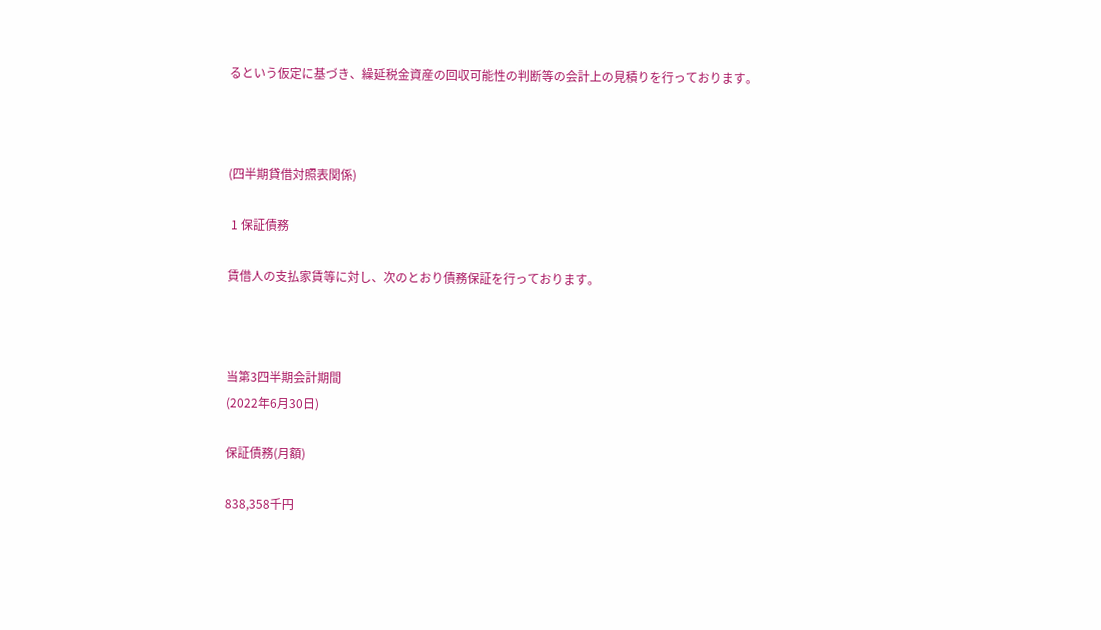るという仮定に基づき、繰延税金資産の回収可能性の判断等の会計上の見積りを行っております。



(四半期貸借対照表関係)

 1 保証債務

賃借人の支払家賃等に対し、次のとおり債務保証を行っております。



当第3四半期会計期間
(2022年6月30日)

保証債務(月額)

838,358千円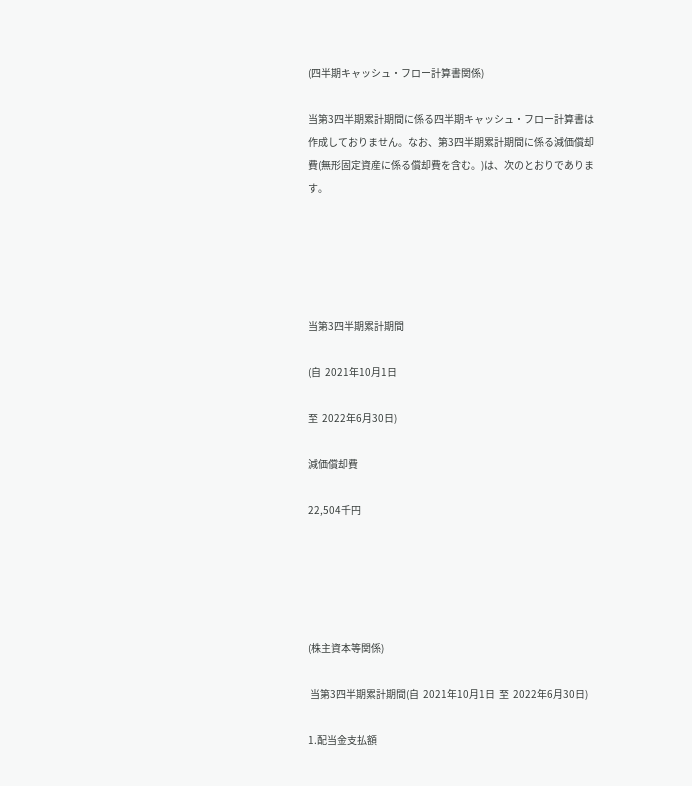(四半期キャッシュ・フロー計算書関係)

当第3四半期累計期間に係る四半期キャッシュ・フロー計算書は作成しておりません。なお、第3四半期累計期間に係る減価償却費(無形固定資産に係る償却費を含む。)は、次のとおりであります。





当第3四半期累計期間

(自  2021年10月1日

至  2022年6月30日)

減価償却費

22,504千円





(株主資本等関係)

 当第3四半期累計期間(自  2021年10月1日  至  2022年6月30日)

1.配当金支払額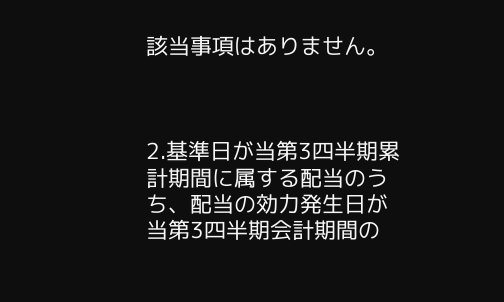該当事項はありません。



2.基準日が当第3四半期累計期間に属する配当のうち、配当の効力発生日が当第3四半期会計期間の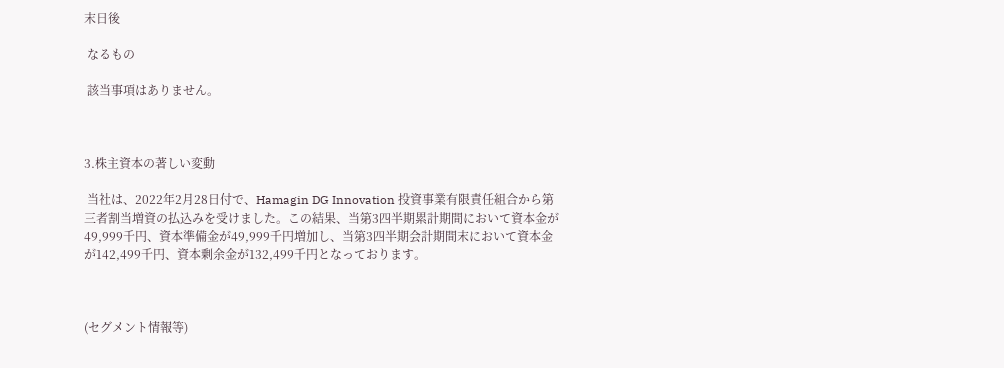末日後

 なるもの

 該当事項はありません。



3.株主資本の著しい変動

 当社は、2022年2月28日付で、Hamagin DG Innovation 投資事業有限責任組合から第三者割当増資の払込みを受けました。この結果、当第3四半期累計期間において資本金が49,999千円、資本準備金が49,999千円増加し、当第3四半期会計期間末において資本金が142,499千円、資本剰余金が132,499千円となっております。



(セグメント情報等)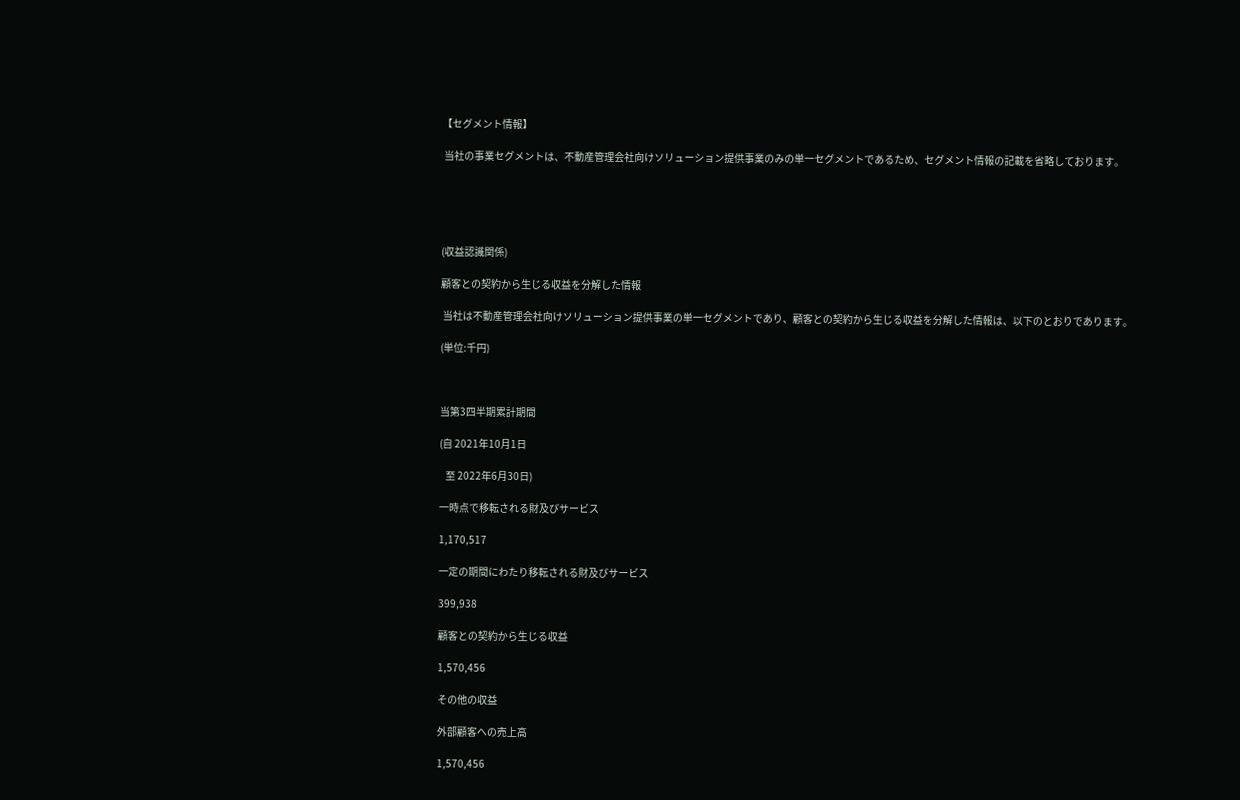【セグメント情報】

 当社の事業セグメントは、不動産管理会社向けソリューション提供事業のみの単一セグメントであるため、セグメント情報の記載を省略しております。





(収益認識関係)

顧客との契約から生じる収益を分解した情報

 当社は不動産管理会社向けソリューション提供事業の単一セグメントであり、顧客との契約から生じる収益を分解した情報は、以下のとおりであります。

(単位:千円)



当第3四半期累計期間

(自 2021年10月1日

   至 2022年6月30日)

一時点で移転される財及びサービス

1,170,517

一定の期間にわたり移転される財及びサービス

399,938

顧客との契約から生じる収益

1,570,456

その他の収益

外部顧客への売上高

1,570,456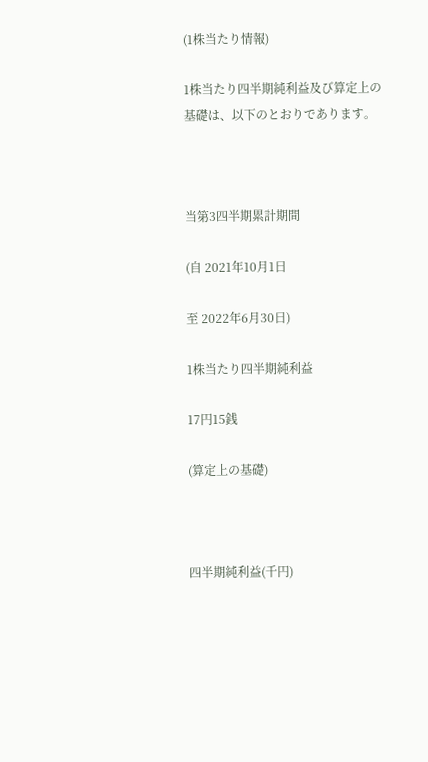(1株当たり情報)

1株当たり四半期純利益及び算定上の基礎は、以下のとおりであります。



当第3四半期累計期間

(自 2021年10月1日

至 2022年6月30日)

1株当たり四半期純利益

17円15銭

(算定上の基礎)



四半期純利益(千円)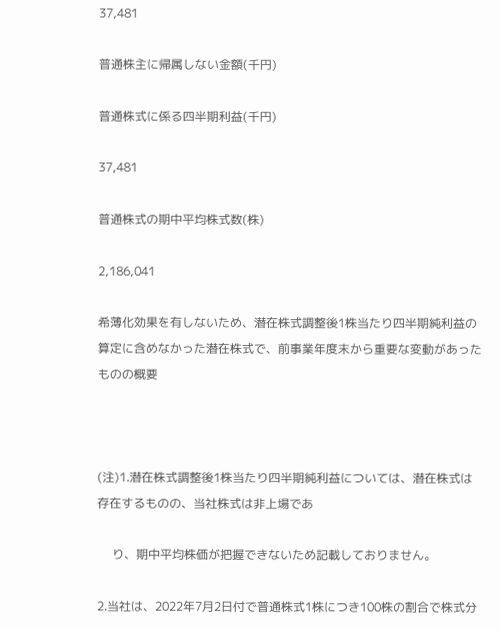37,481

普通株主に帰属しない金額(千円)

普通株式に係る四半期利益(千円)

37,481

普通株式の期中平均株式数(株)

2,186,041

希薄化効果を有しないため、潜在株式調整後1株当たり四半期純利益の算定に含めなかった潜在株式で、前事業年度末から重要な変動があったものの概要



(注)1.潜在株式調整後1株当たり四半期純利益については、潜在株式は存在するものの、当社株式は非上場であ

     り、期中平均株価が把握できないため記載しておりません。

2.当社は、2022年7月2日付で普通株式1株につき100株の割合で株式分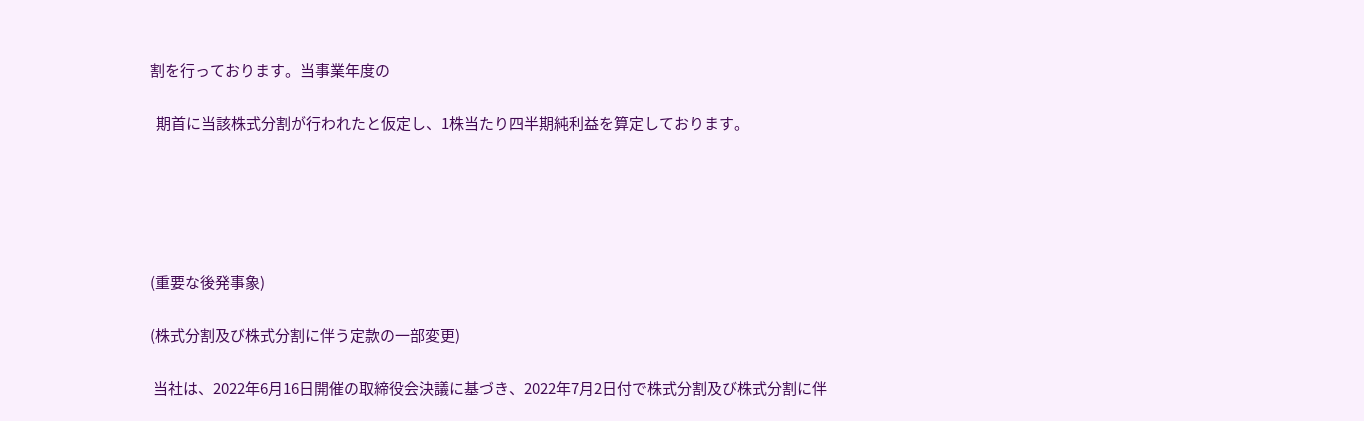割を行っております。当事業年度の

  期首に当該株式分割が行われたと仮定し、1株当たり四半期純利益を算定しております。





(重要な後発事象)

(株式分割及び株式分割に伴う定款の一部変更)

 当社は、2022年6月16日開催の取締役会決議に基づき、2022年7月2日付で株式分割及び株式分割に伴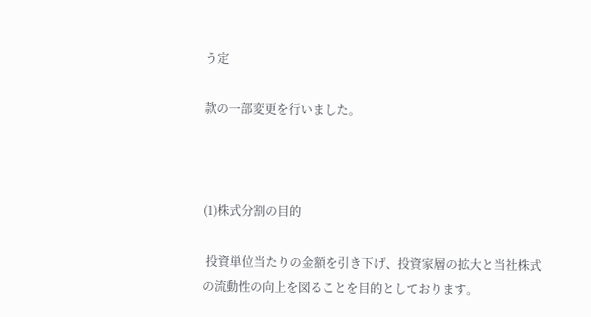う定

款の一部変更を行いました。



(1)株式分割の目的

 投資単位当たりの金額を引き下げ、投資家層の拡大と当社株式の流動性の向上を図ることを目的としております。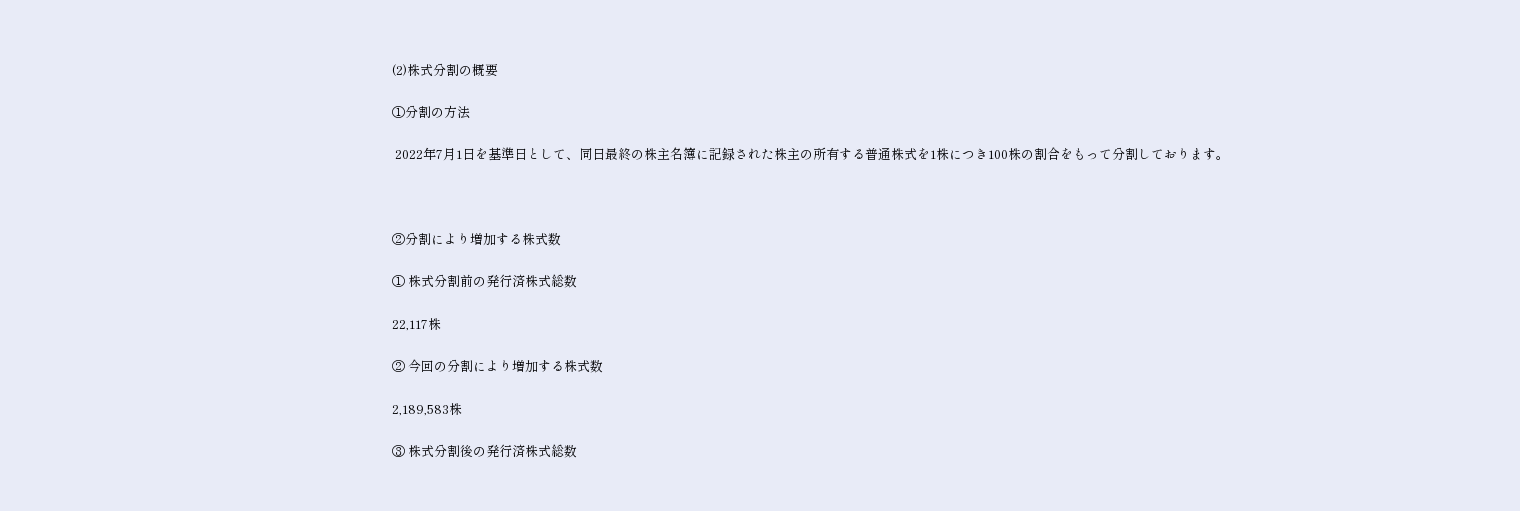(2)株式分割の概要

①分割の方法

 2022年7月1日を基準日として、同日最終の株主名簿に記録された株主の所有する普通株式を1株につき100株の割合をもって分割しております。



②分割により増加する株式数

① 株式分割前の発行済株式総数

22,117株

② 今回の分割により増加する株式数

2,189,583株

③ 株式分割後の発行済株式総数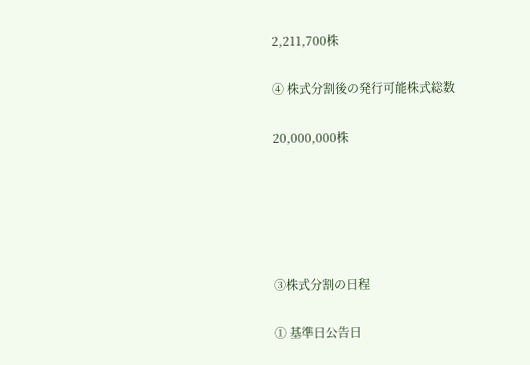2,211,700株

④ 株式分割後の発行可能株式総数

20,000,000株





③株式分割の日程

① 基準日公告日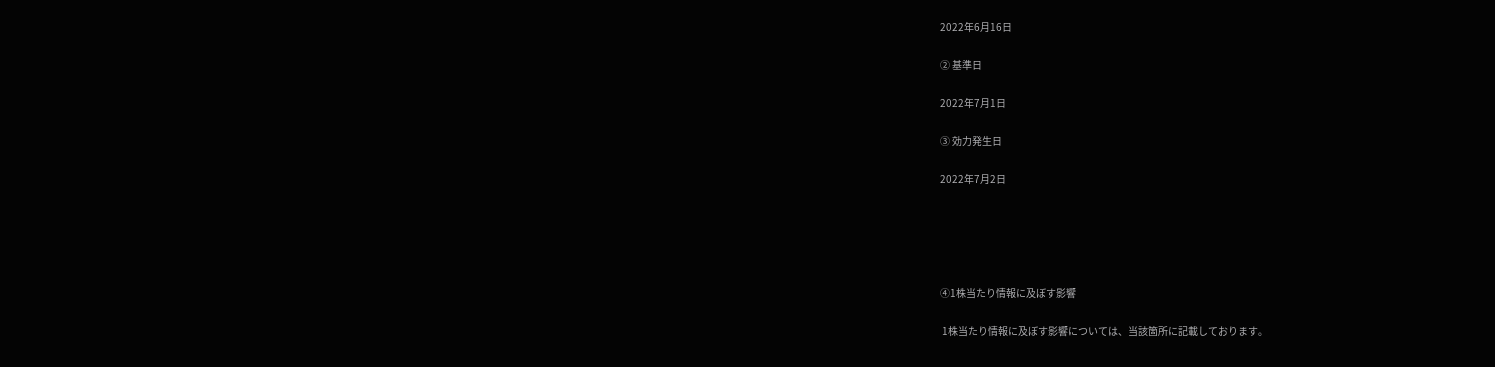2022年6月16日

② 基準日

2022年7月1日

③ 効力発生日

2022年7月2日





④1株当たり情報に及ぼす影響

 1株当たり情報に及ぼす影響については、当該箇所に記載しております。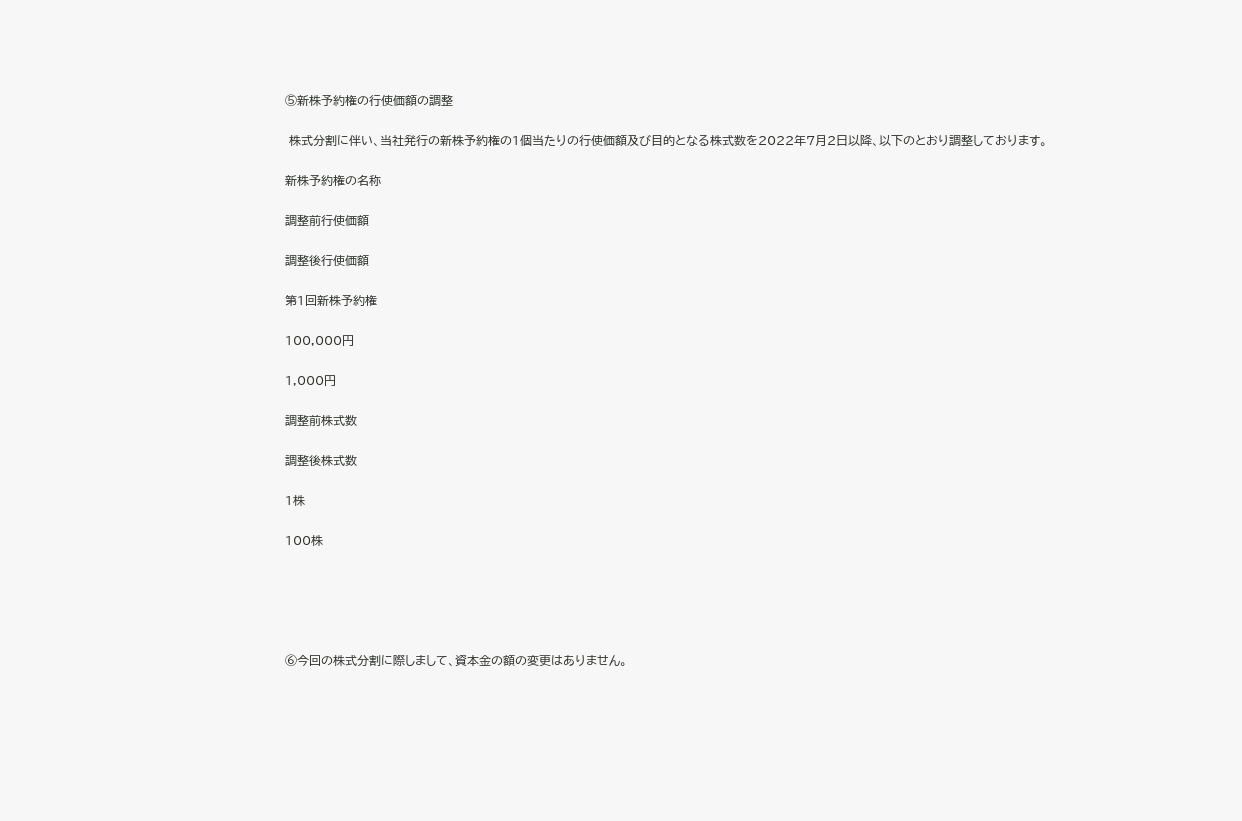⑤新株予約権の行使価額の調整

 株式分割に伴い、当社発行の新株予約権の1個当たりの行使価額及び目的となる株式数を2022年7月2日以降、以下のとおり調整しております。

新株予約権の名称

調整前行使価額

調整後行使価額

第1回新株予約権

100,000円

1,000円

調整前株式数

調整後株式数

1株

100株





⑥今回の株式分割に際しまして、資本金の額の変更はありません。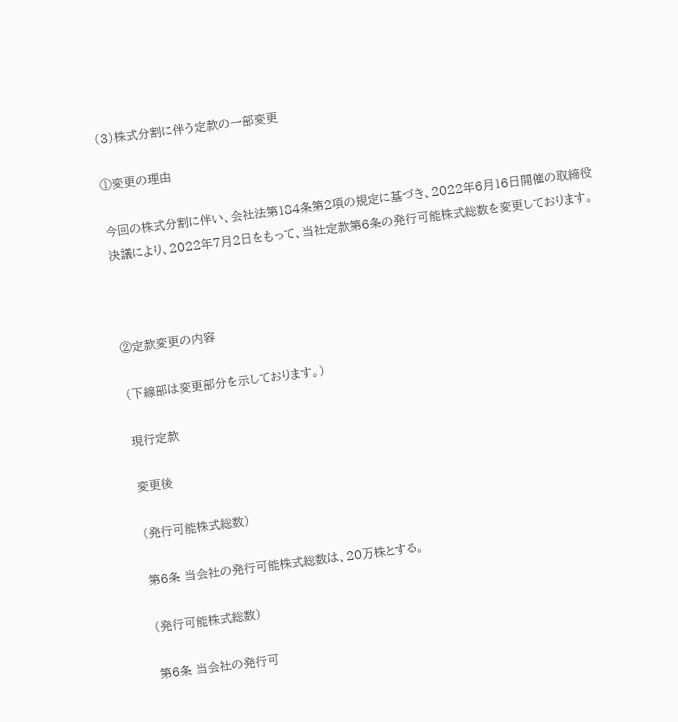(3)株式分割に伴う定款の一部変更

①変更の理由

今回の株式分割に伴い、会社法第184条第2項の規定に基づき、2022年6月16日開催の取締役決議により、2022年7月2日をもって、当社定款第6条の発行可能株式総数を変更しております。



②定款変更の内容

(下線部は変更部分を示しております。)

現行定款

変更後

(発行可能株式総数)

第6条 当会社の発行可能株式総数は、20万株とする。

(発行可能株式総数)

第6条 当会社の発行可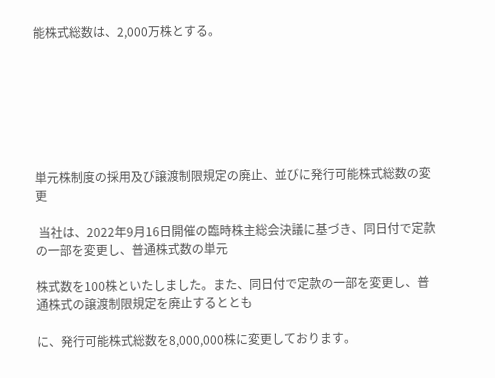能株式総数は、2,000万株とする。







単元株制度の採用及び譲渡制限規定の廃止、並びに発行可能株式総数の変更

 当社は、2022年9月16日開催の臨時株主総会決議に基づき、同日付で定款の一部を変更し、普通株式数の単元

株式数を100株といたしました。また、同日付で定款の一部を変更し、普通株式の譲渡制限規定を廃止するととも

に、発行可能株式総数を8,000,000株に変更しております。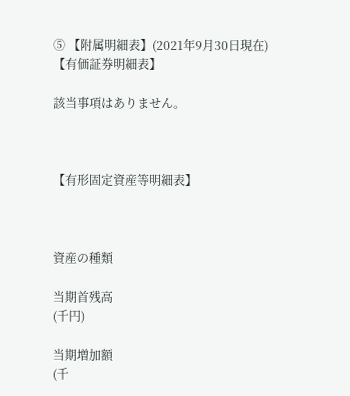⑤ 【附属明細表】(2021年9月30日現在)
【有価証券明細表】

該当事項はありません。



【有形固定資産等明細表】



資産の種類

当期首残高
(千円)

当期増加額
(千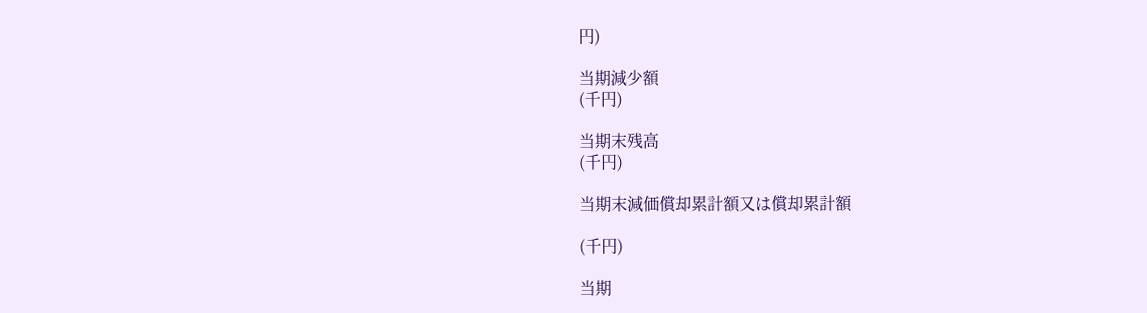円)

当期減少額
(千円)

当期末残高
(千円)

当期末減価償却累計額又は償却累計額

(千円)

当期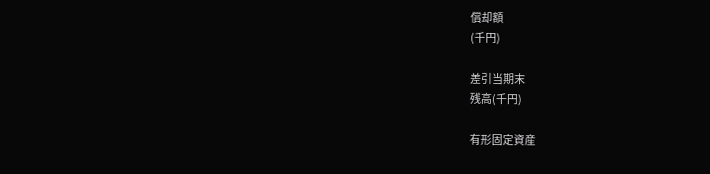償却額
(千円)

差引当期末
残高(千円)

有形固定資産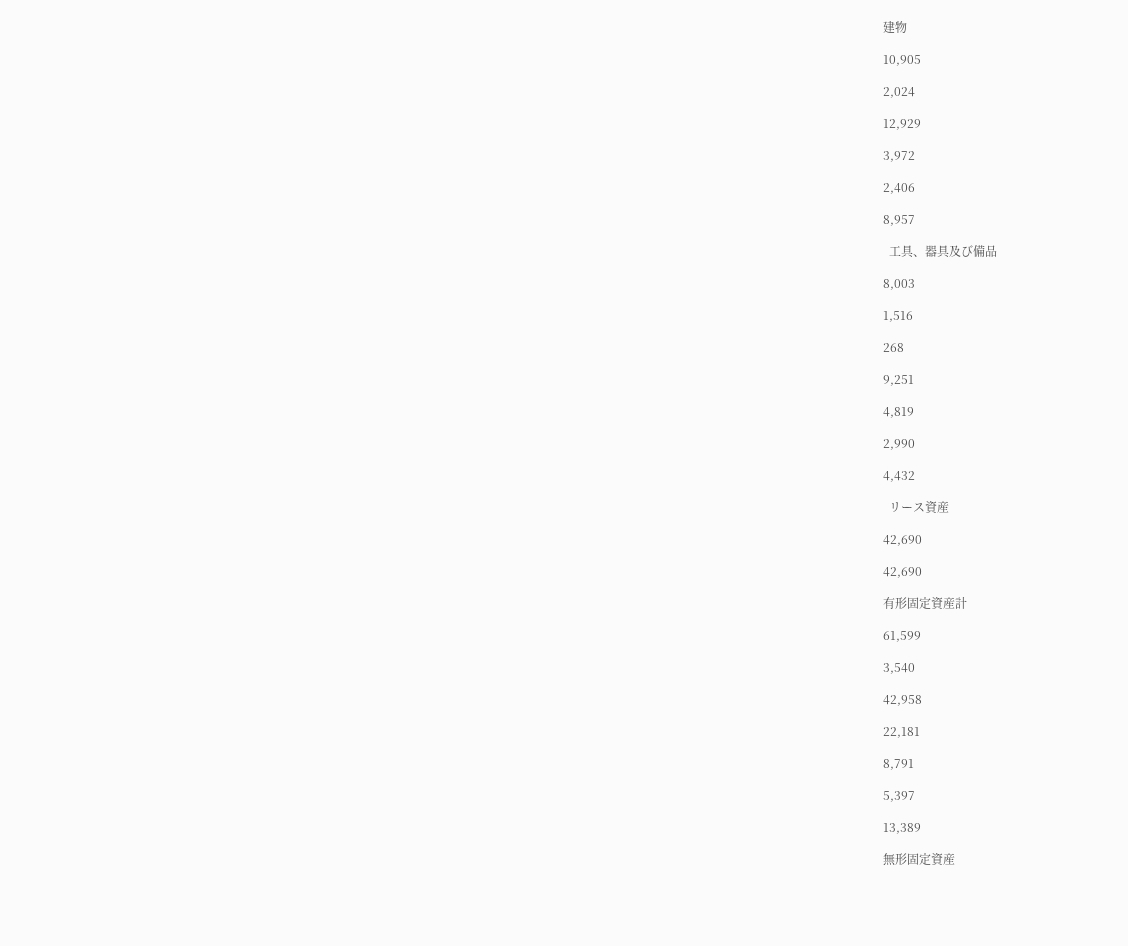建物

10,905

2,024

12,929

3,972

2,406

8,957

  工具、器具及び備品

8,003

1,516

268

9,251

4,819

2,990

4,432

  リース資産

42,690

42,690

有形固定資産計

61,599

3,540

42,958

22,181

8,791

5,397

13,389

無形固定資産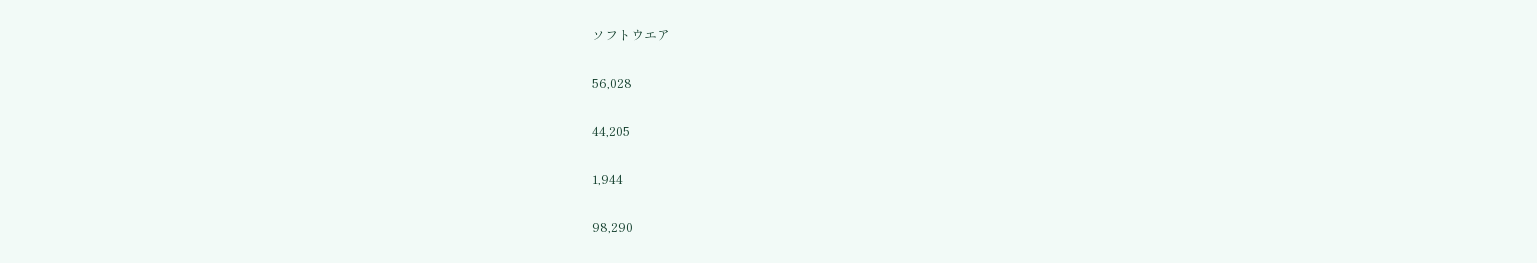ソフトウエア

56,028

44,205

1,944

98,290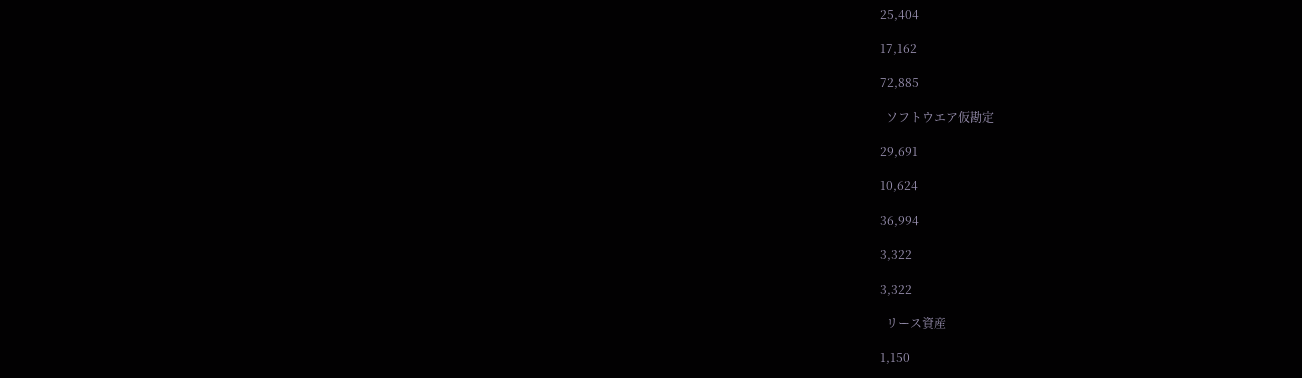25,404

17,162

72,885

  ソフトウエア仮勘定

29,691

10,624

36,994

3,322

3,322

  リース資産

1,150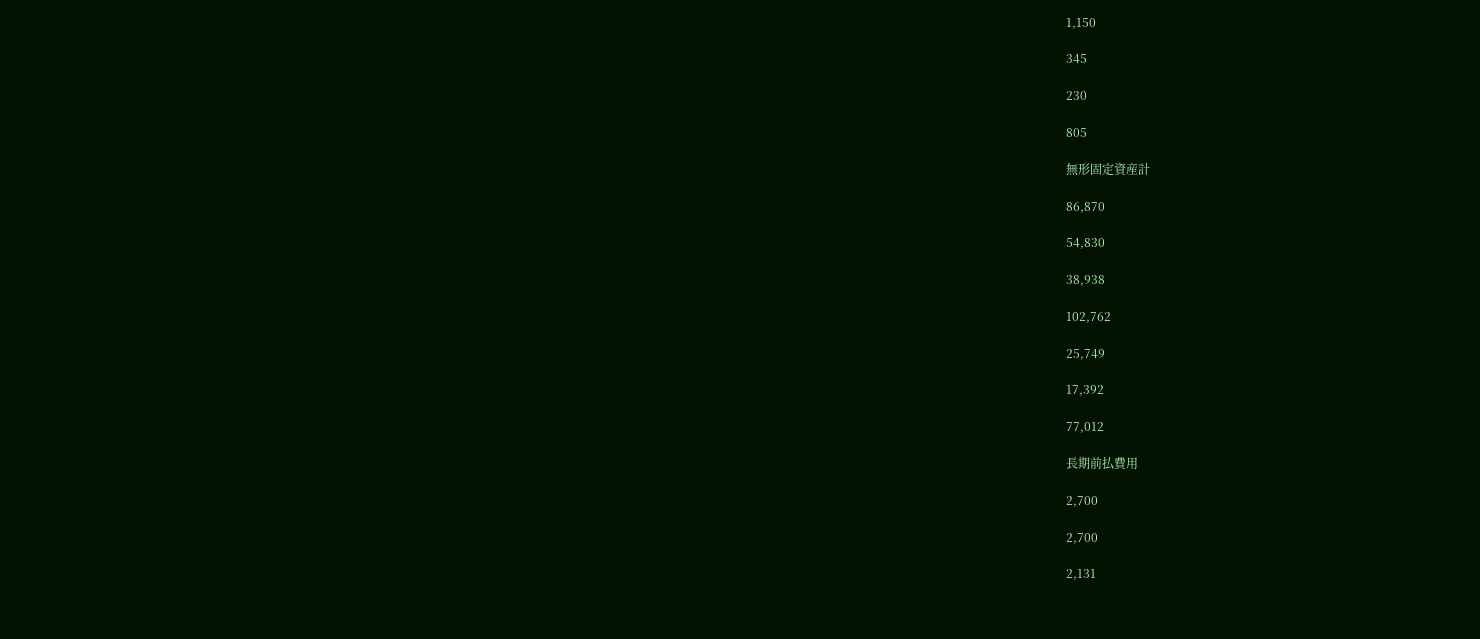1,150

345

230

805

無形固定資産計

86,870

54,830

38,938

102,762

25,749

17,392

77,012

長期前払費用

2,700

2,700

2,131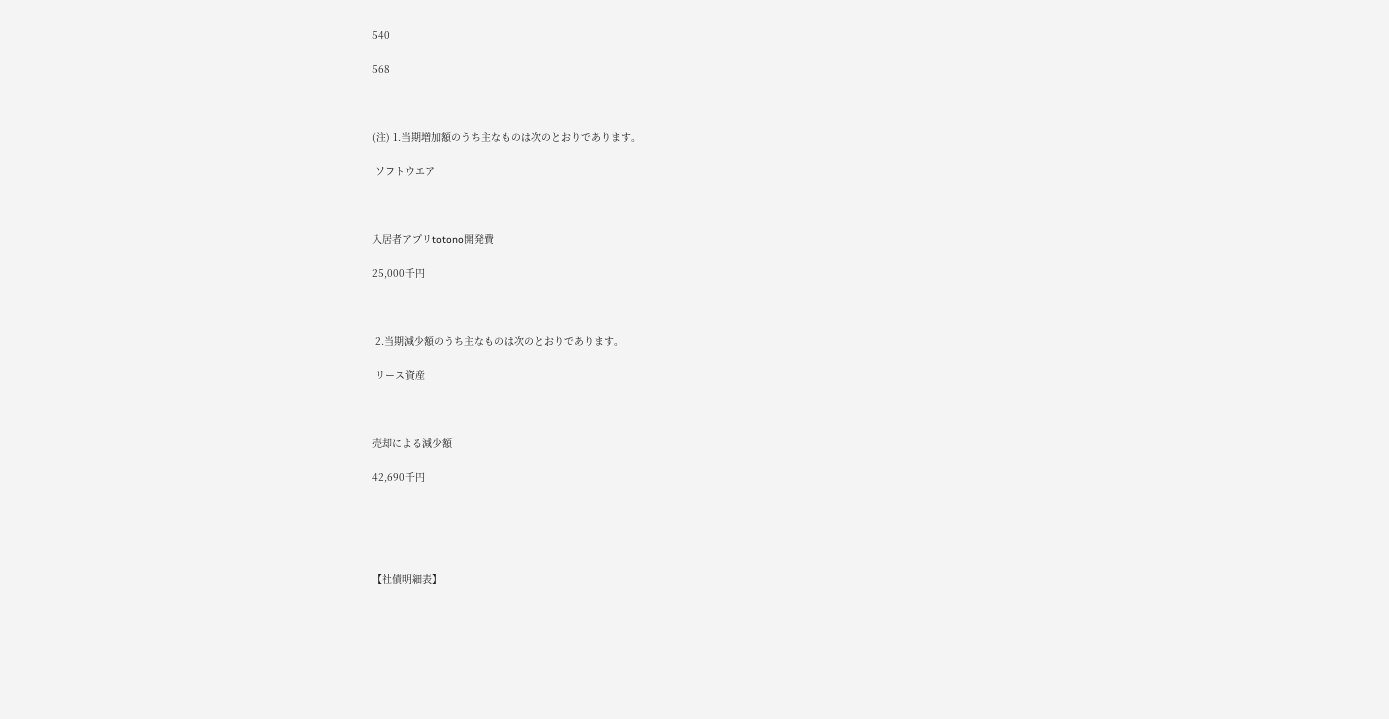540

568



(注) 1.当期増加額のうち主なものは次のとおりであります。

 ソフトウエア



入居者アプリtotono開発費

25,000千円



 2.当期減少額のうち主なものは次のとおりであります。

 リース資産



売却による減少額

42,690千円





【社債明細表】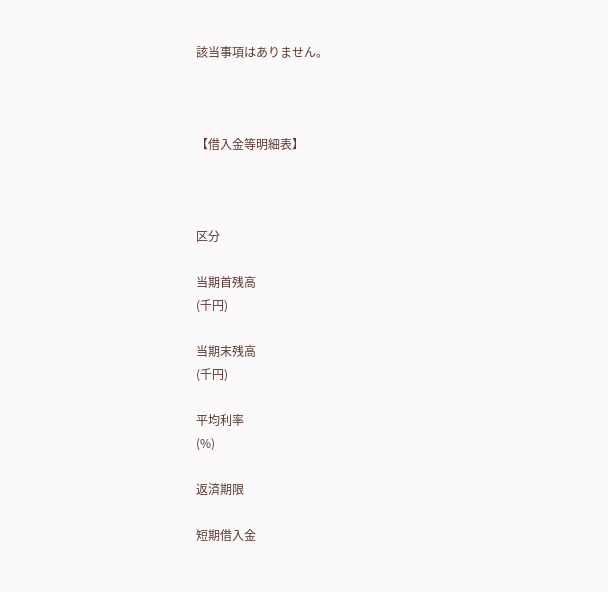該当事項はありません。



【借入金等明細表】



区分

当期首残高
(千円)

当期末残高
(千円)

平均利率
(%)

返済期限

短期借入金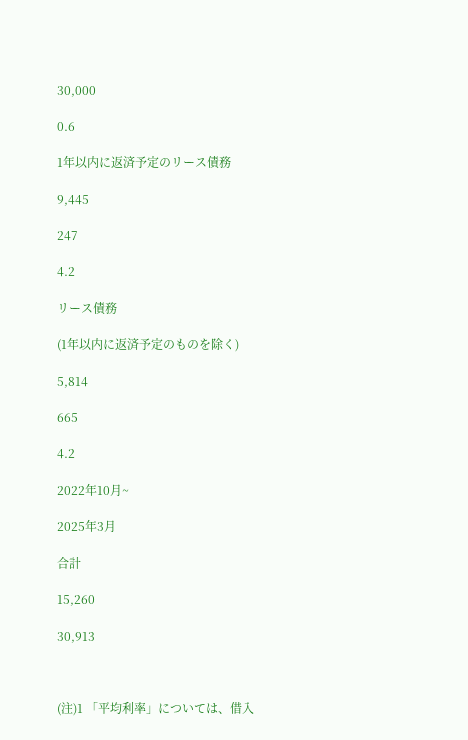30,000

0.6

1年以内に返済予定のリース債務

9,445

247

4.2

リース債務

(1年以内に返済予定のものを除く)

5,814

665

4.2

2022年10月~

2025年3月

合計

15,260

30,913



(注)1 「平均利率」については、借入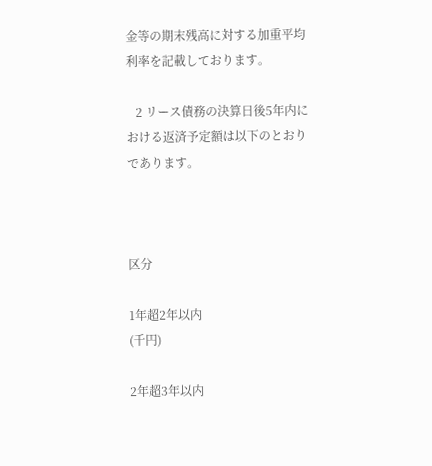金等の期末残高に対する加重平均利率を記載しております。

   2 リース債務の決算日後5年内における返済予定額は以下のとおりであります。



区分

1年超2年以内
(千円)

2年超3年以内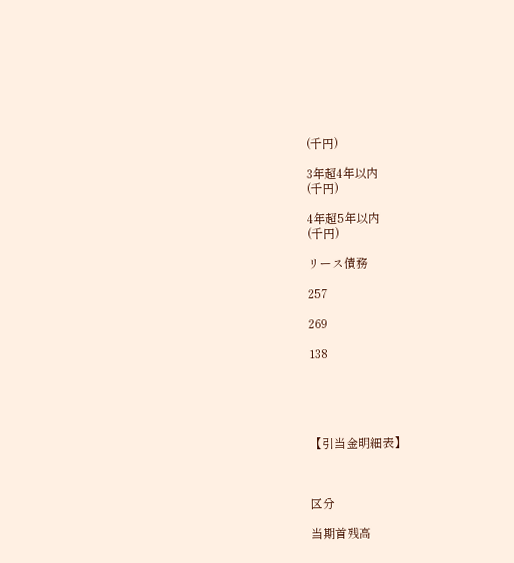(千円)

3年超4年以内
(千円)

4年超5年以内
(千円)

リース債務

257

269

138





【引当金明細表】



区分

当期首残高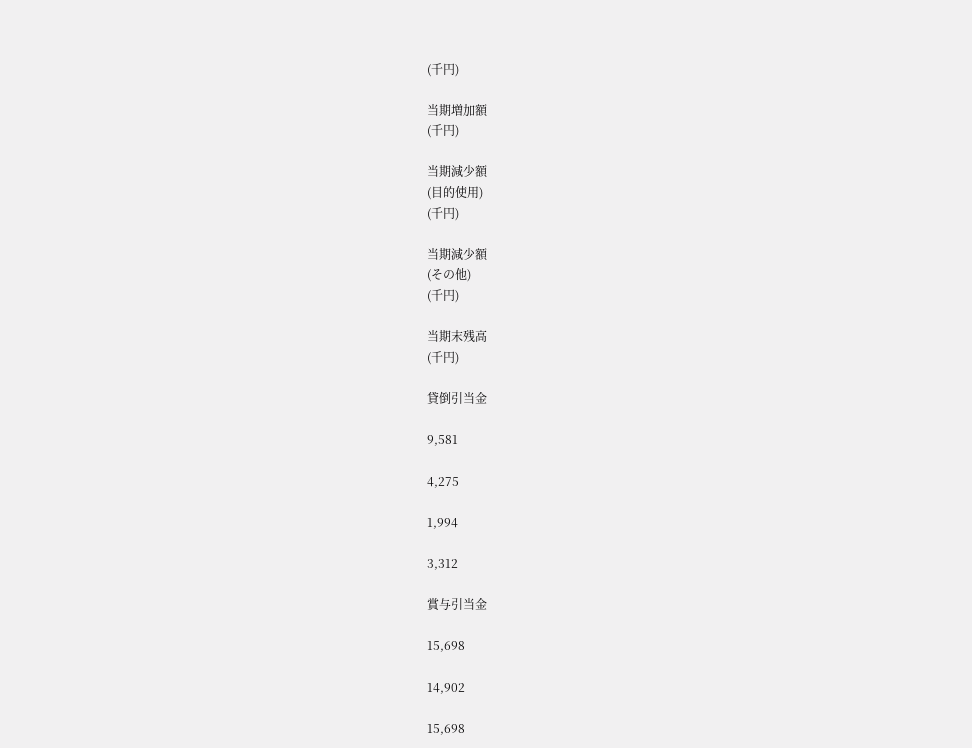(千円)

当期増加額
(千円)

当期減少額
(目的使用)
(千円)

当期減少額
(その他)
(千円)

当期末残高
(千円)

貸倒引当金

9,581

4,275

1,994

3,312

賞与引当金

15,698

14,902

15,698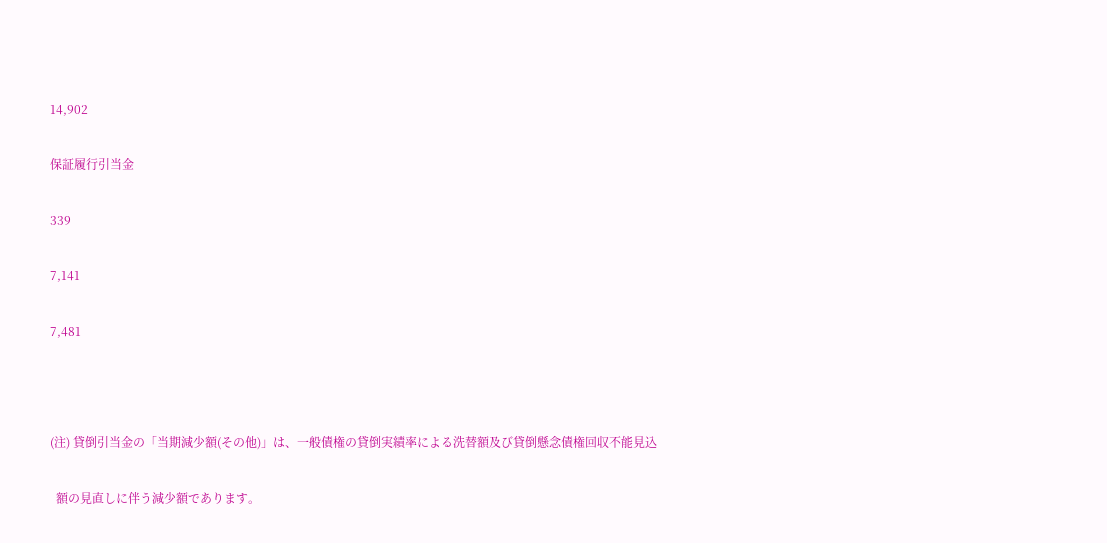14,902

保証履行引当金

339

7,141

7,481



(注) 貸倒引当金の「当期減少額(その他)」は、一般債権の貸倒実績率による洗替額及び貸倒懸念債権回収不能見込

  額の見直しに伴う減少額であります。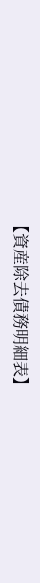【資産除去債務明細表】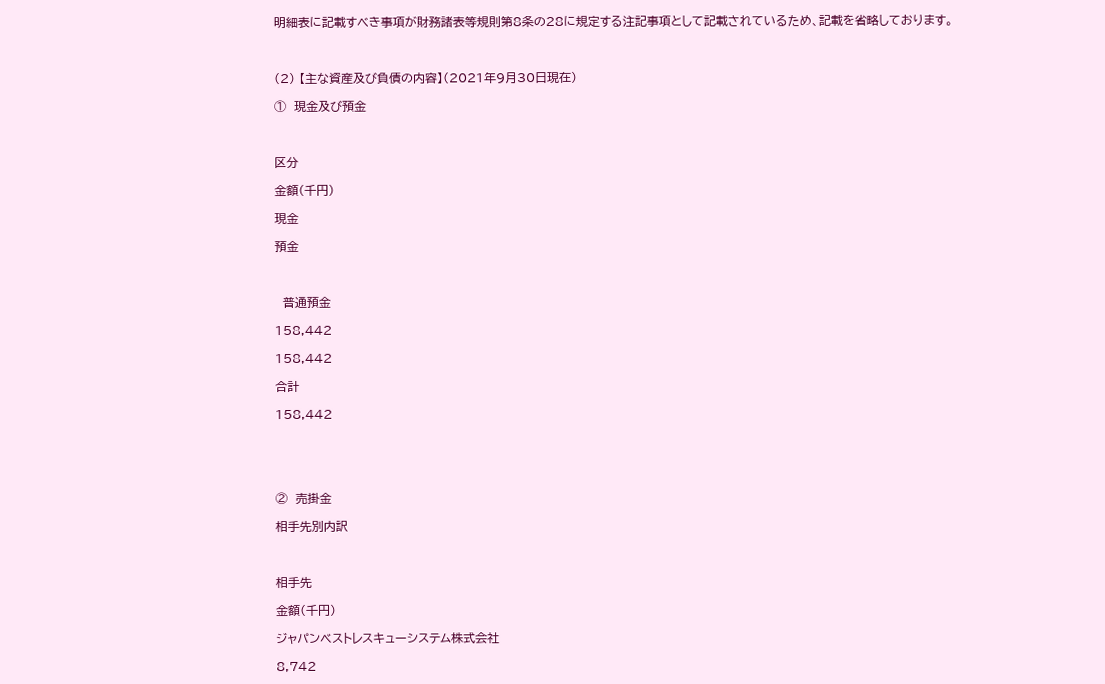明細表に記載すべき事項が財務諸表等規則第8条の28に規定する注記事項として記載されているため、記載を省略しております。



(2) 【主な資産及び負債の内容】(2021年9月30日現在)

①  現金及び預金



区分

金額(千円)

現金

預金



  普通預金

158,442

158,442

合計

158,442





②  売掛金

相手先別内訳



相手先

金額(千円)

ジャパンベストレスキューシステム株式会社

8,742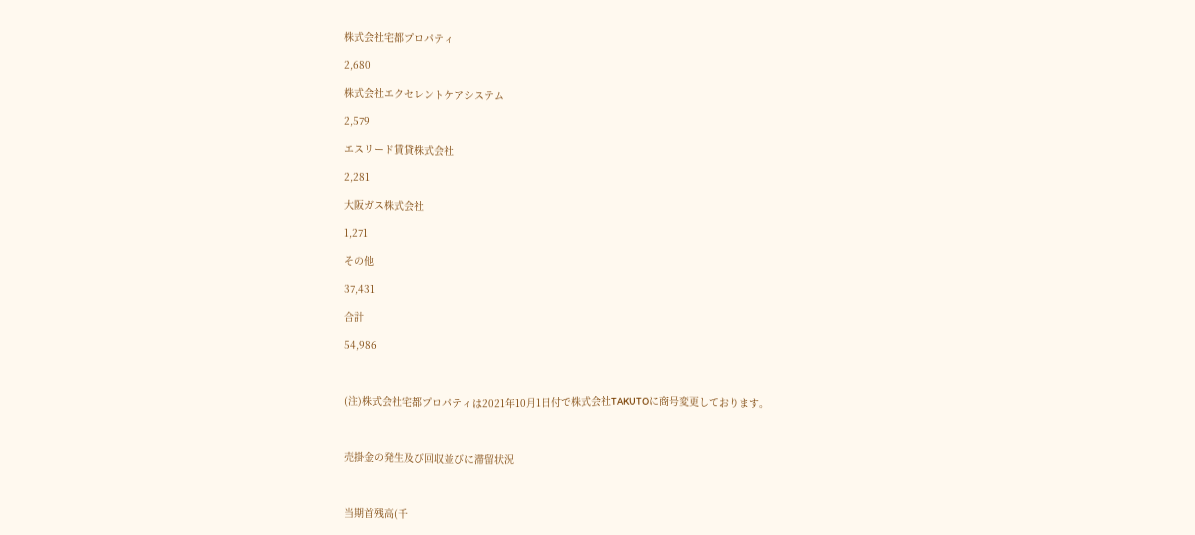株式会社宅都プロパティ

2,680

株式会社エクセレントケアシステム

2,579

エスリード賃貸株式会社

2,281

大阪ガス株式会社

1,271

その他

37,431

合計

54,986



(注)株式会社宅都プロパティは2021年10月1日付で株式会社TAKUTOに商号変更しております。



売掛金の発生及び回収並びに滞留状況



当期首残高(千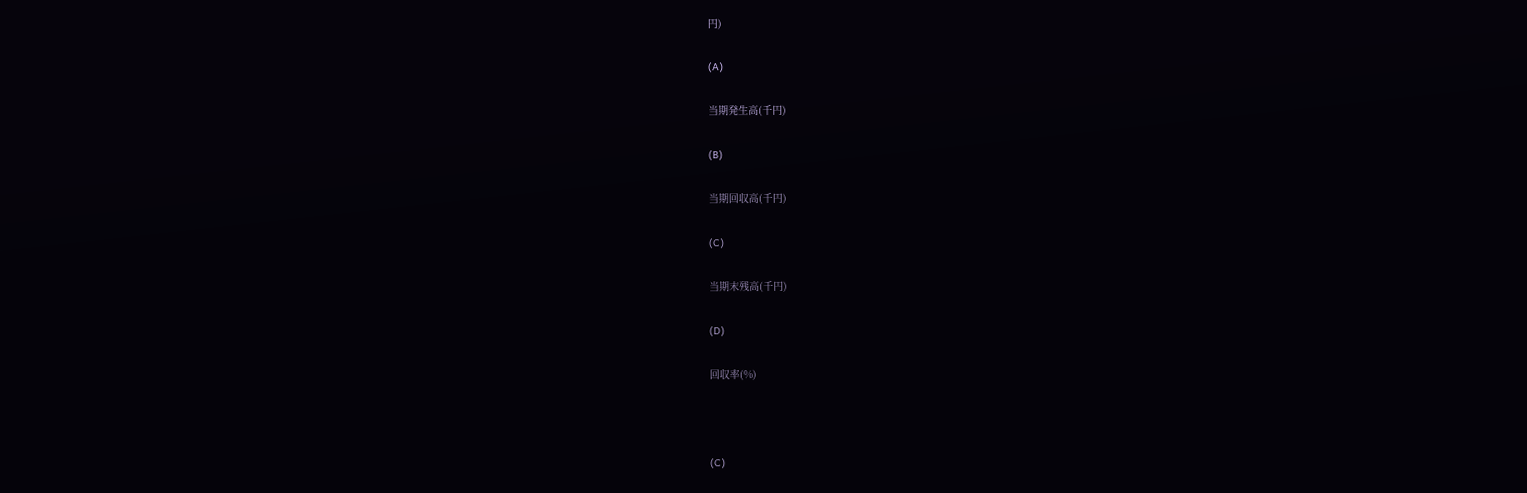円)

(A)

当期発生高(千円)

(B)

当期回収高(千円)

(C)

当期末残高(千円)

(D)

回収率(%)



(C)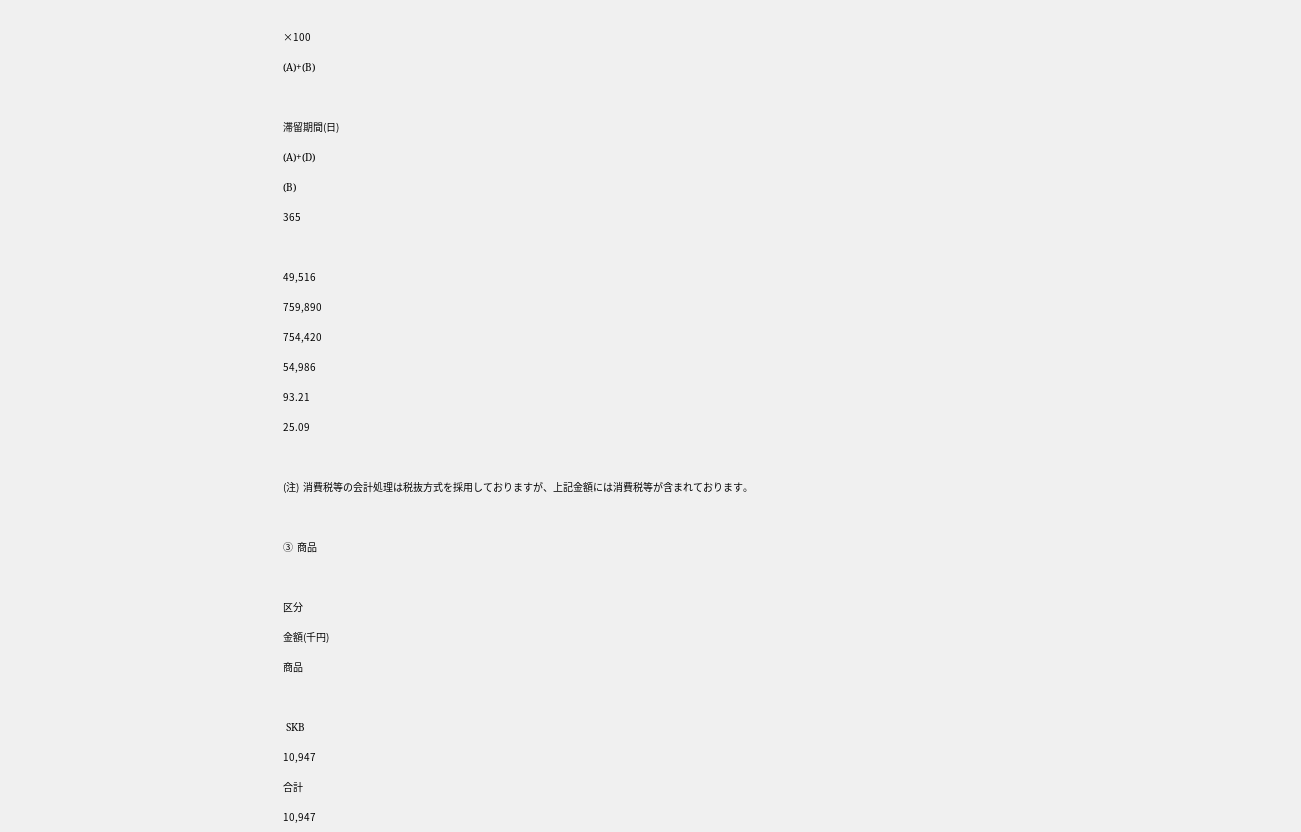×100

(A)+(B)



滞留期間(日)

(A)+(D)

(B)

365



49,516

759,890

754,420

54,986

93.21

25.09



(注)  消費税等の会計処理は税抜方式を採用しておりますが、上記金額には消費税等が含まれております。



③  商品



区分

金額(千円)

商品



 SKB

10,947

合計

10,947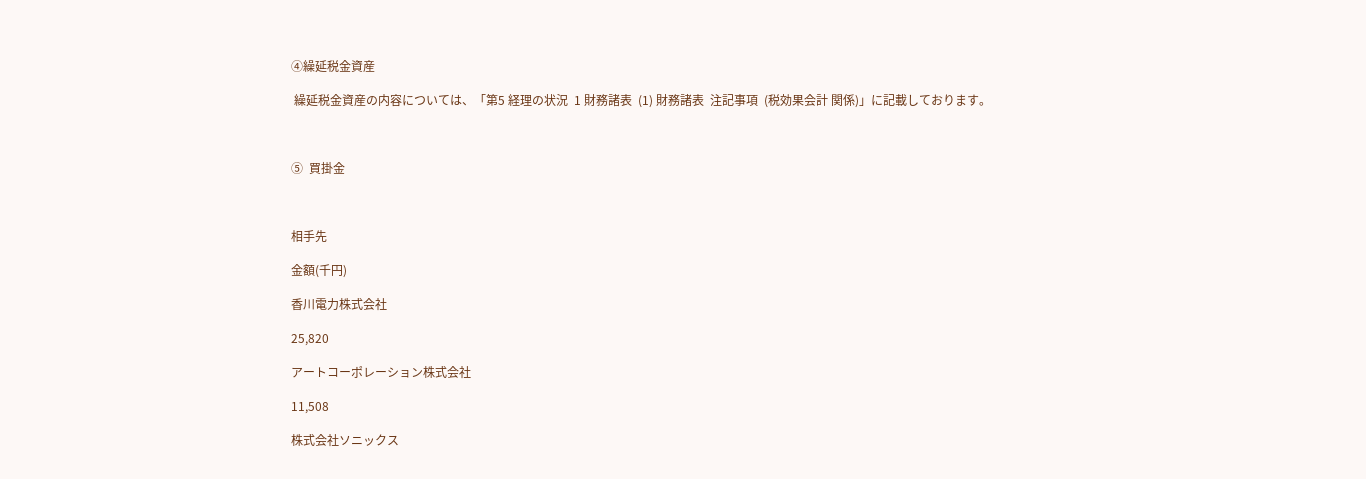④繰延税金資産

 繰延税金資産の内容については、「第5 経理の状況  1 財務諸表  (1) 財務諸表  注記事項  (税効果会計 関係)」に記載しております。



⑤  買掛金



相手先

金額(千円)

香川電力株式会社

25,820

アートコーポレーション株式会社

11,508

株式会社ソニックス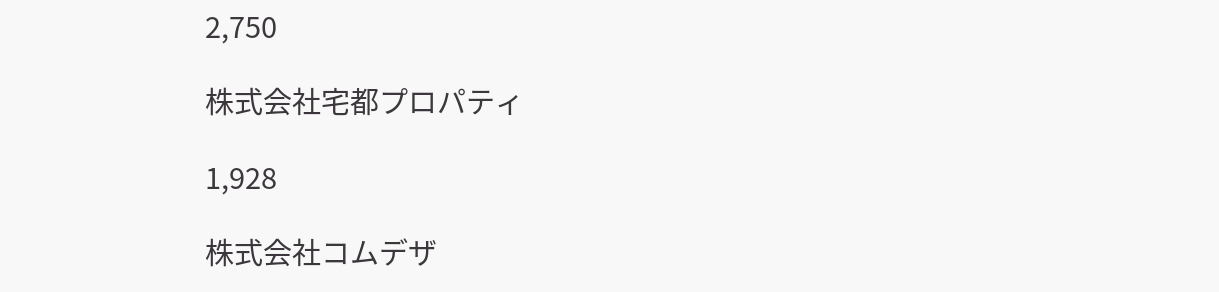2,750

株式会社宅都プロパティ

1,928

株式会社コムデザ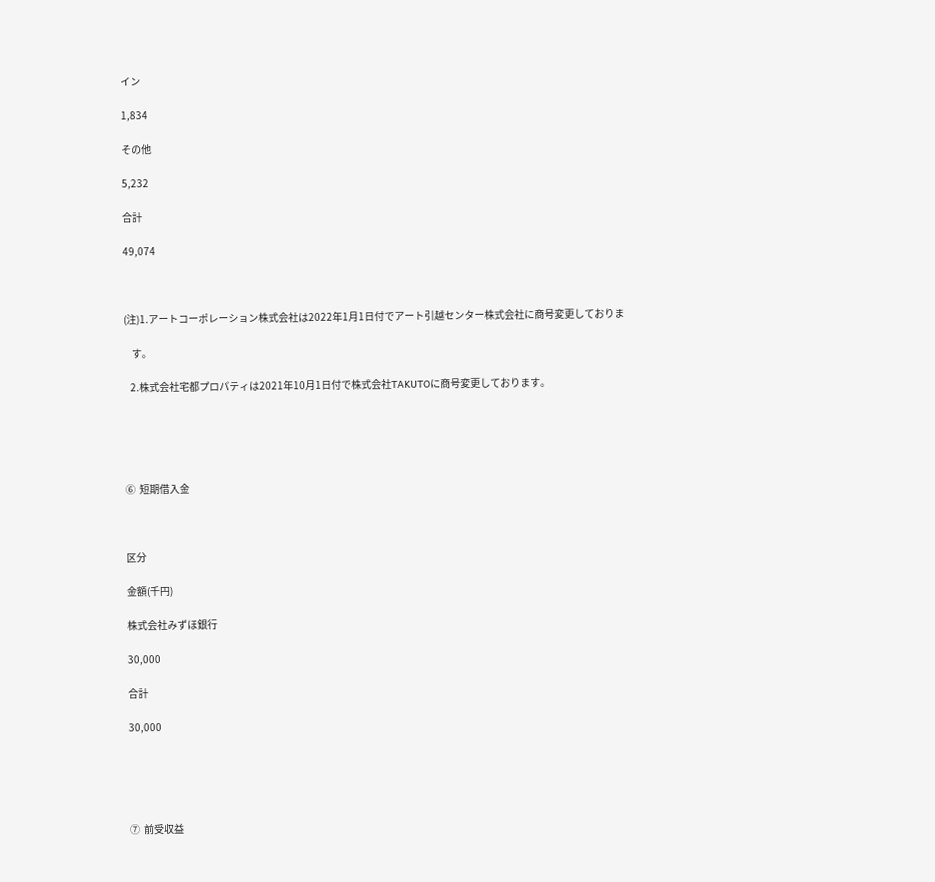イン

1,834

その他

5,232

合計

49,074



(注)1.アートコーポレーション株式会社は2022年1月1日付でアート引越センター株式会社に商号変更しておりま

    す。

   2.株式会社宅都プロパティは2021年10月1日付で株式会社TAKUTOに商号変更しております。





⑥  短期借入金



区分

金額(千円)

株式会社みずほ銀行

30,000

合計

30,000





⑦  前受収益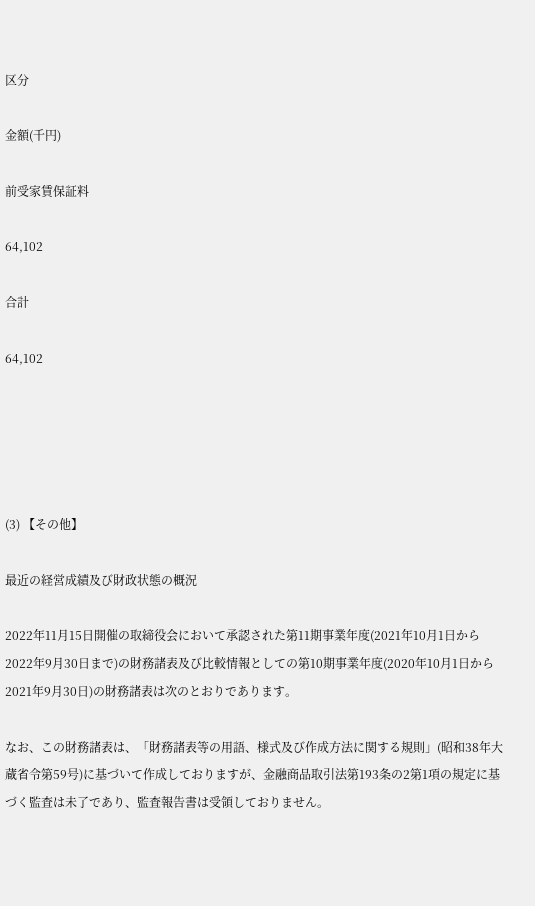区分

金額(千円)

前受家賃保証料

64,102

合計

64,102





(3) 【その他】

最近の経営成績及び財政状態の概況

2022年11月15日開催の取締役会において承認された第11期事業年度(2021年10月1日から2022年9月30日まで)の財務諸表及び比較情報としての第10期事業年度(2020年10月1日から2021年9月30日)の財務諸表は次のとおりであります。

なお、この財務諸表は、「財務諸表等の用語、様式及び作成方法に関する規則」(昭和38年大蔵省令第59号)に基づいて作成しておりますが、金融商品取引法第193条の2第1項の規定に基づく監査は未了であり、監査報告書は受領しておりません。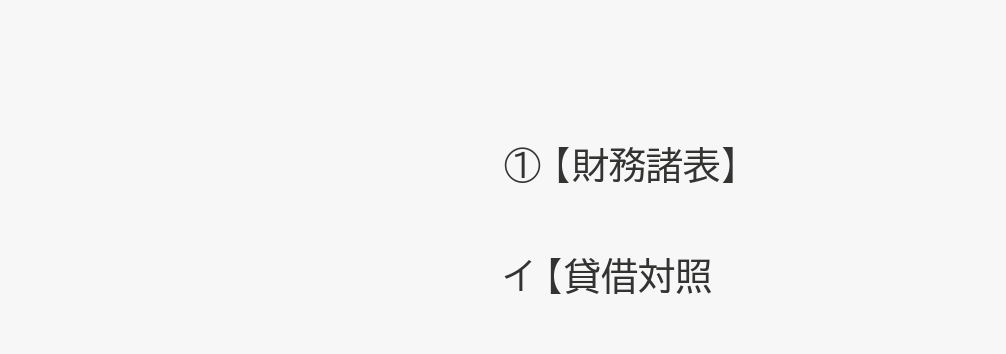① 【財務諸表】

イ 【貸借対照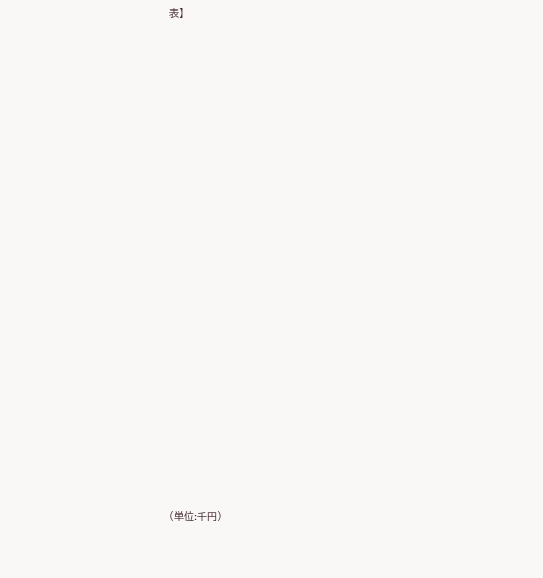表】























(単位:千円)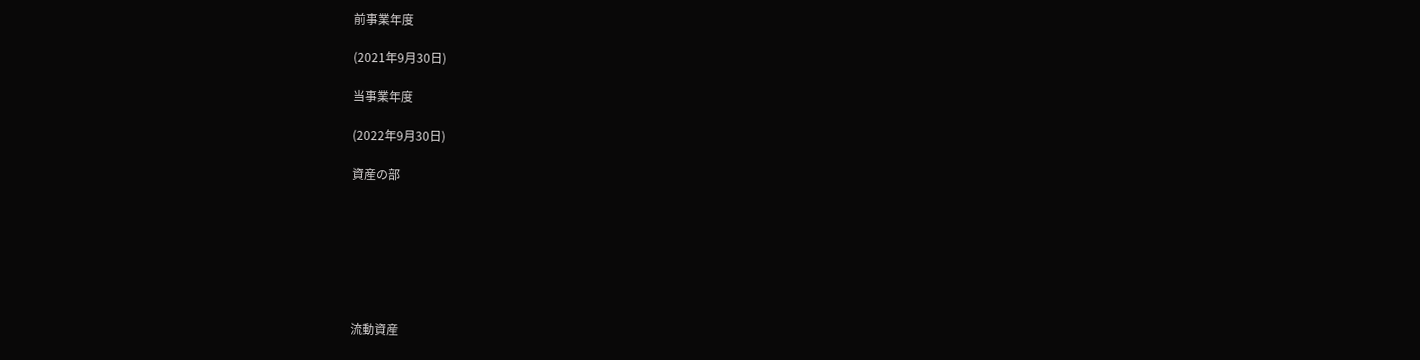前事業年度

(2021年9月30日)

当事業年度

(2022年9月30日)

資産の部







流動資産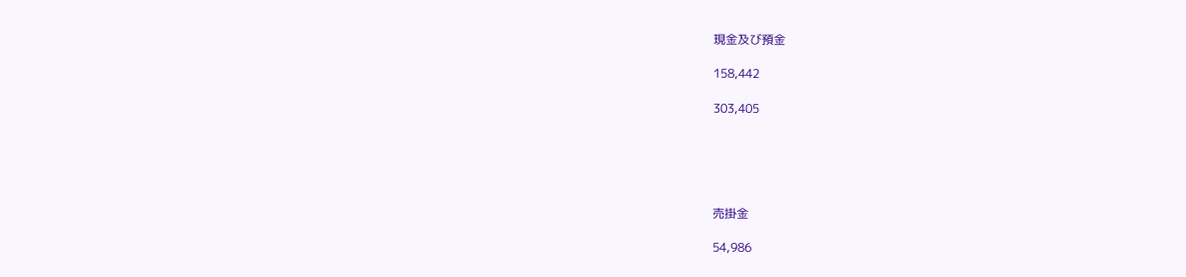現金及び預金

158,442

303,405





売掛金

54,986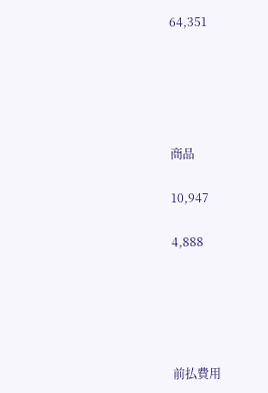64,351





商品

10,947

4,888





前払費用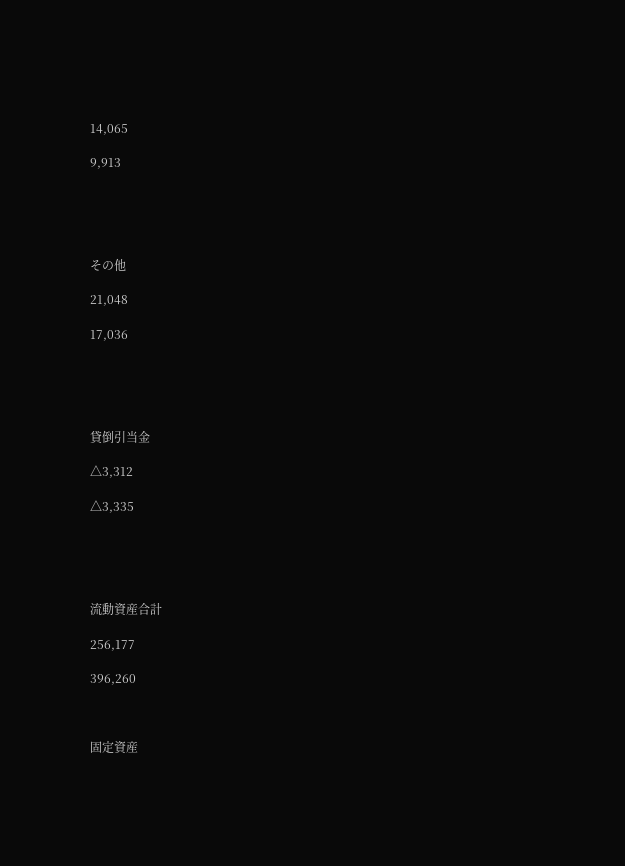14,065

9,913





その他

21,048

17,036





貸倒引当金

△3,312

△3,335





流動資産合計

256,177

396,260



固定資産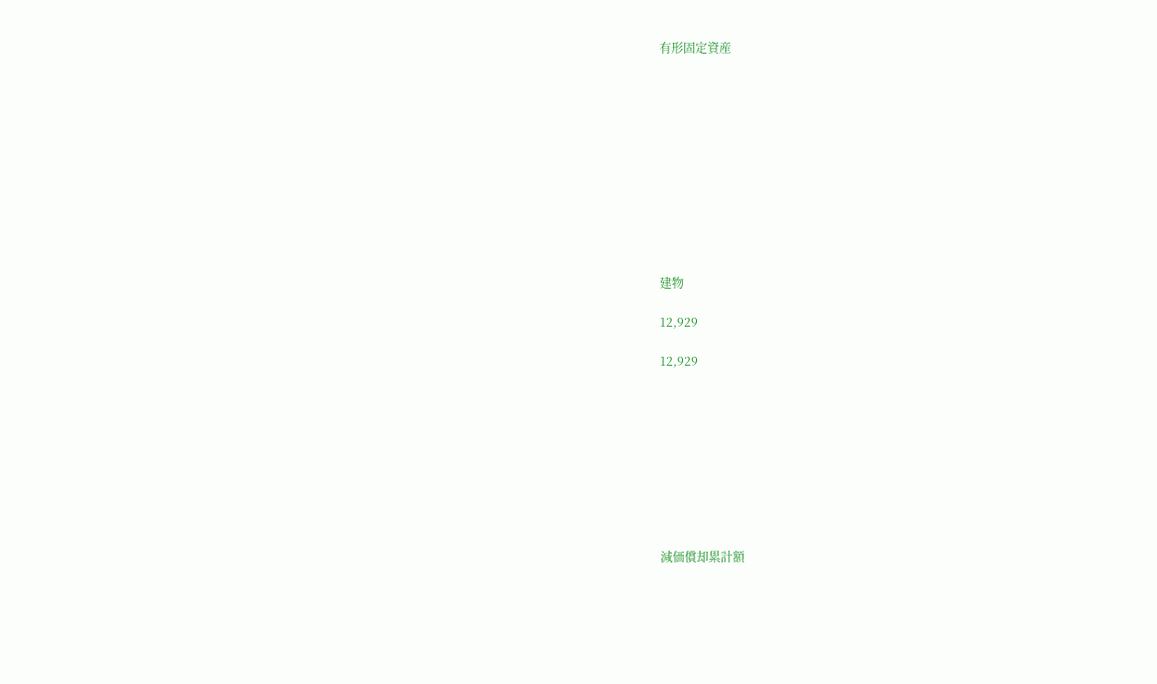有形固定資産











建物

12,929

12,929









減価償却累計額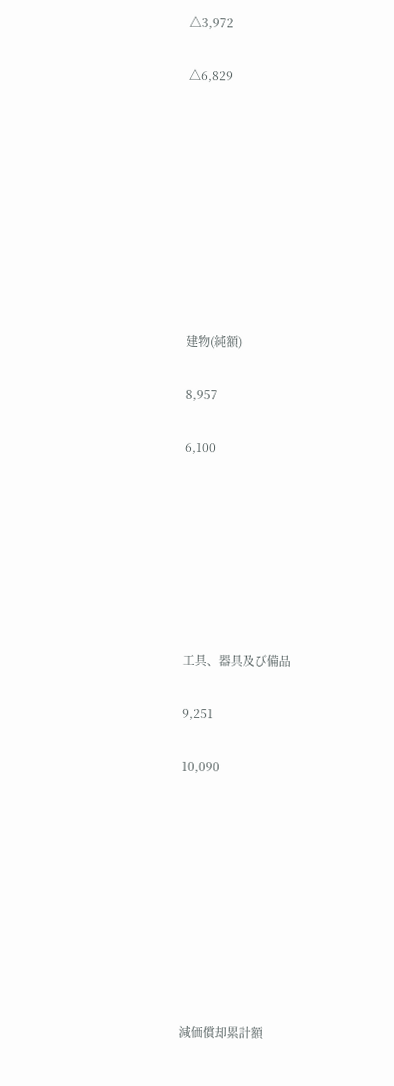△3,972

△6,829









建物(純額)

8,957

6,100







工具、器具及び備品

9,251

10,090









減価償却累計額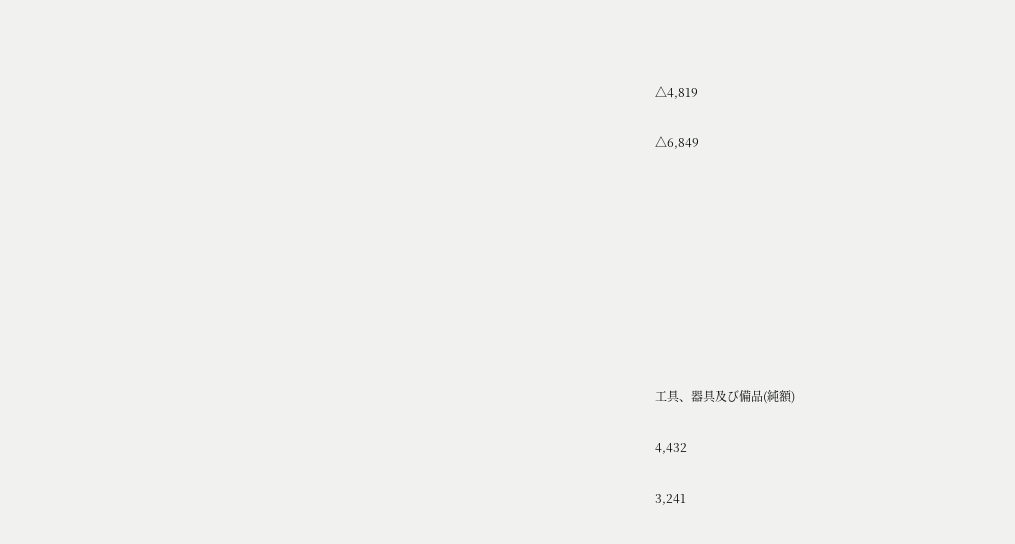△4,819

△6,849









工具、器具及び備品(純額)

4,432

3,241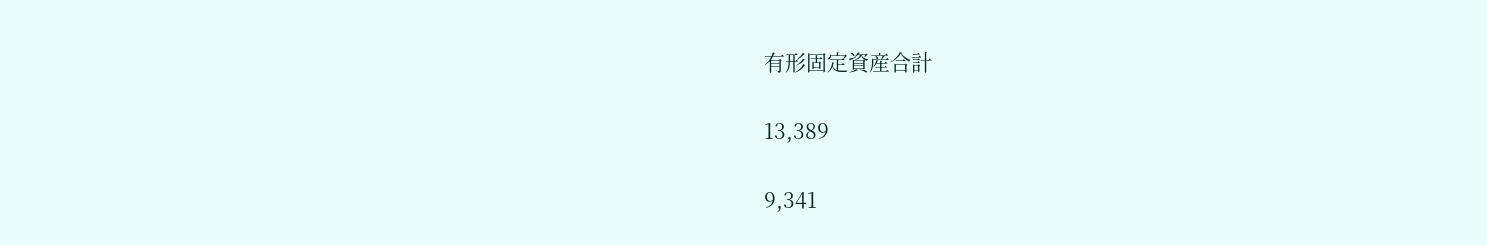有形固定資産合計

13,389

9,341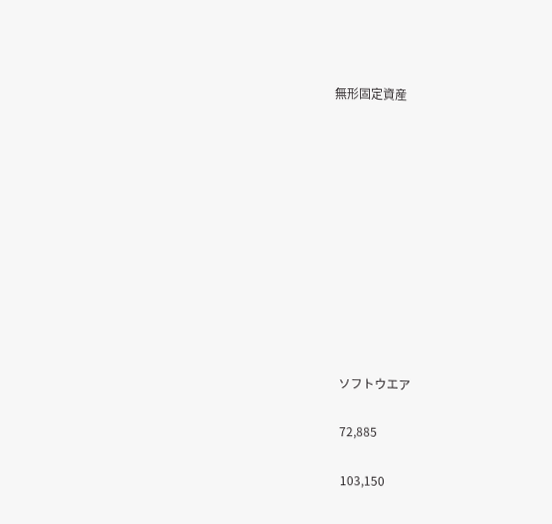無形固定資産











ソフトウエア

72,885

103,150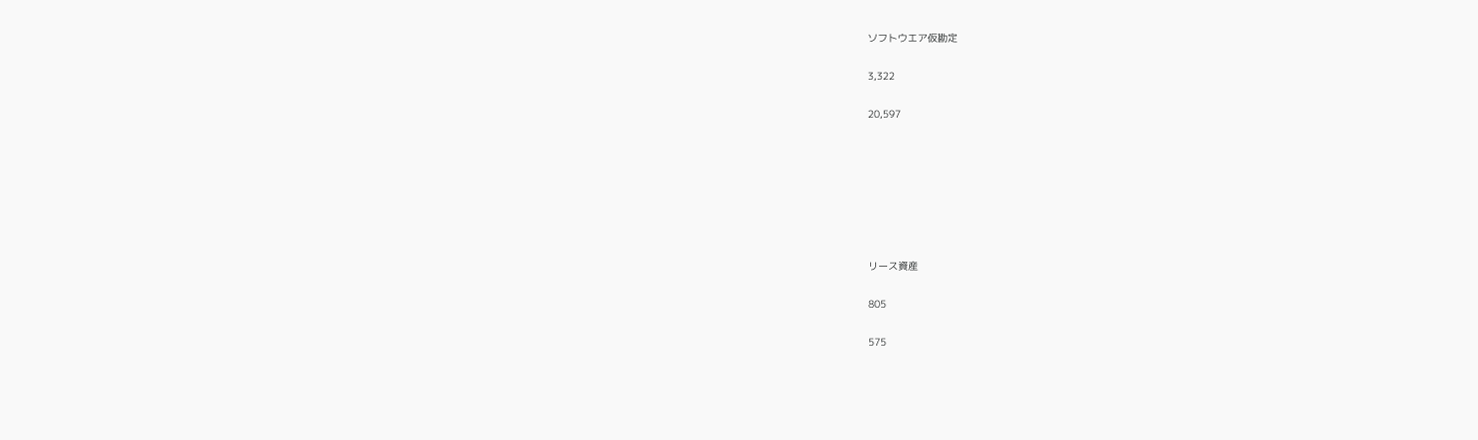ソフトウエア仮勘定

3,322

20,597







リース資産

805

575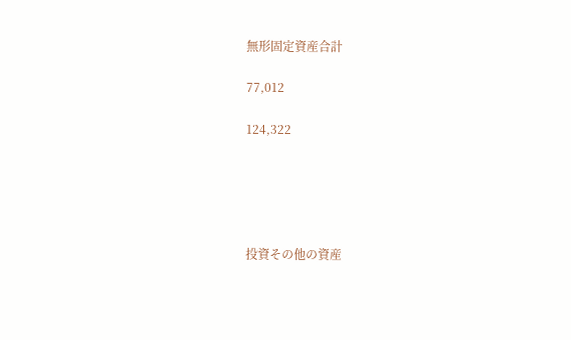無形固定資産合計

77,012

124,322





投資その他の資産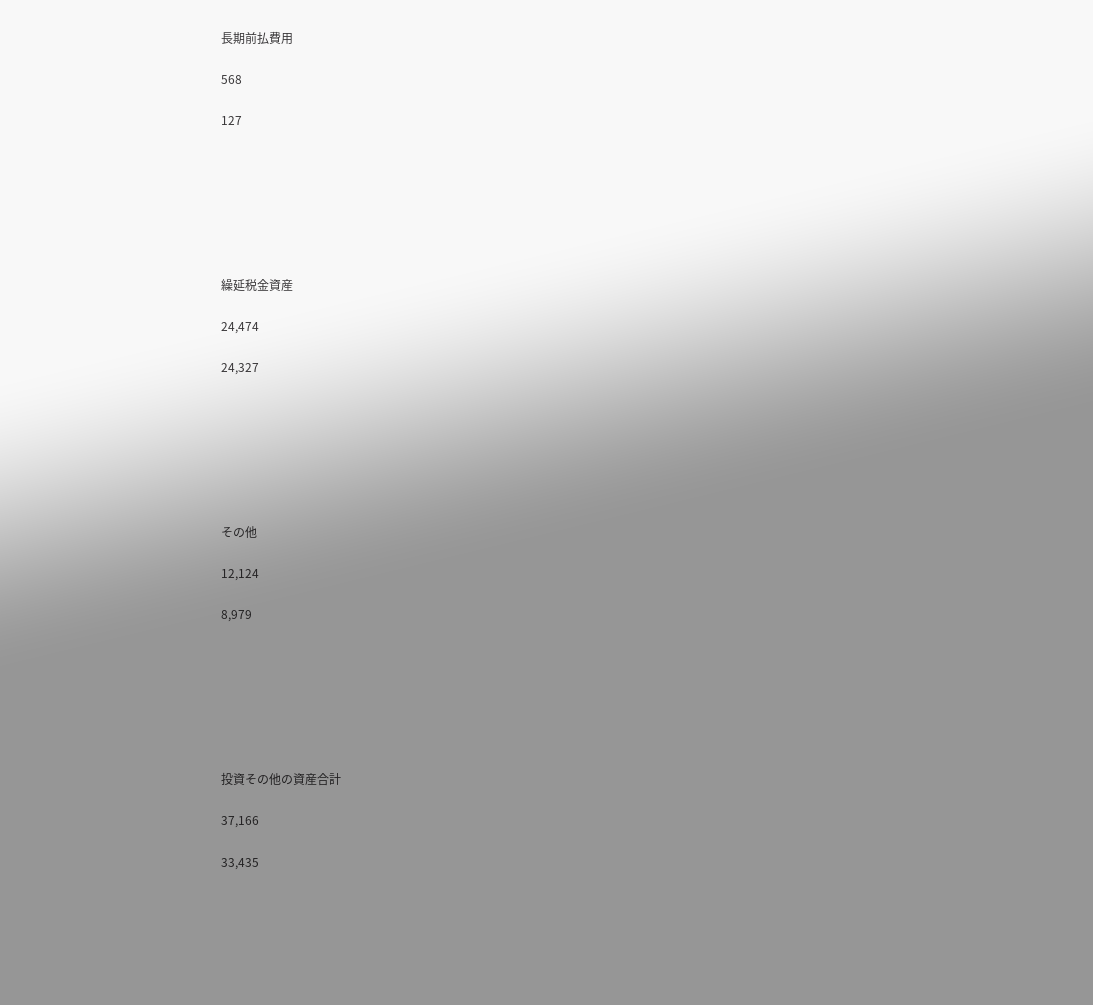長期前払費用

568

127







繰延税金資産

24,474

24,327







その他

12,124

8,979







投資その他の資産合計

37,166

33,435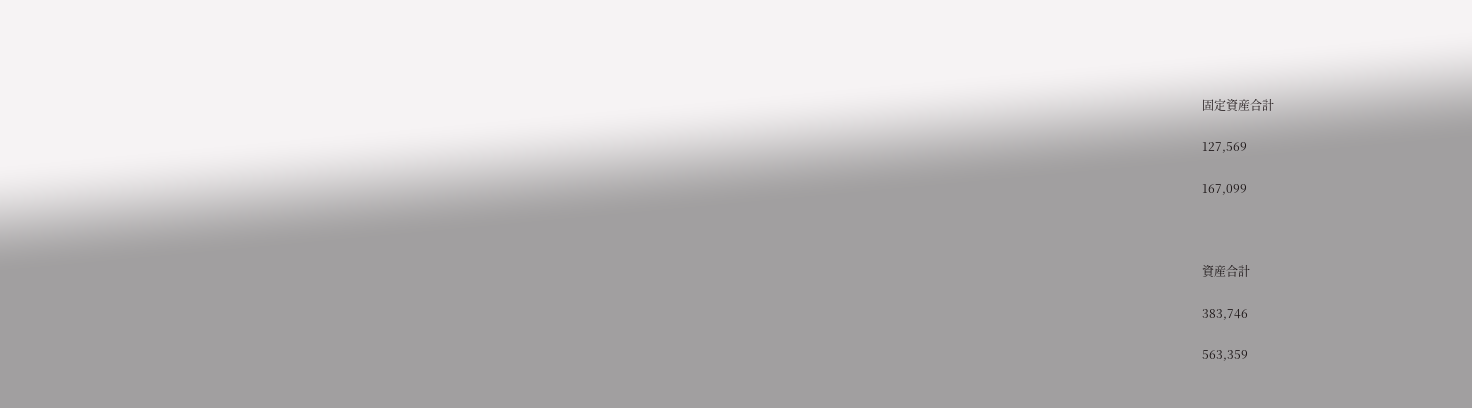固定資産合計

127,569

167,099



資産合計

383,746

563,359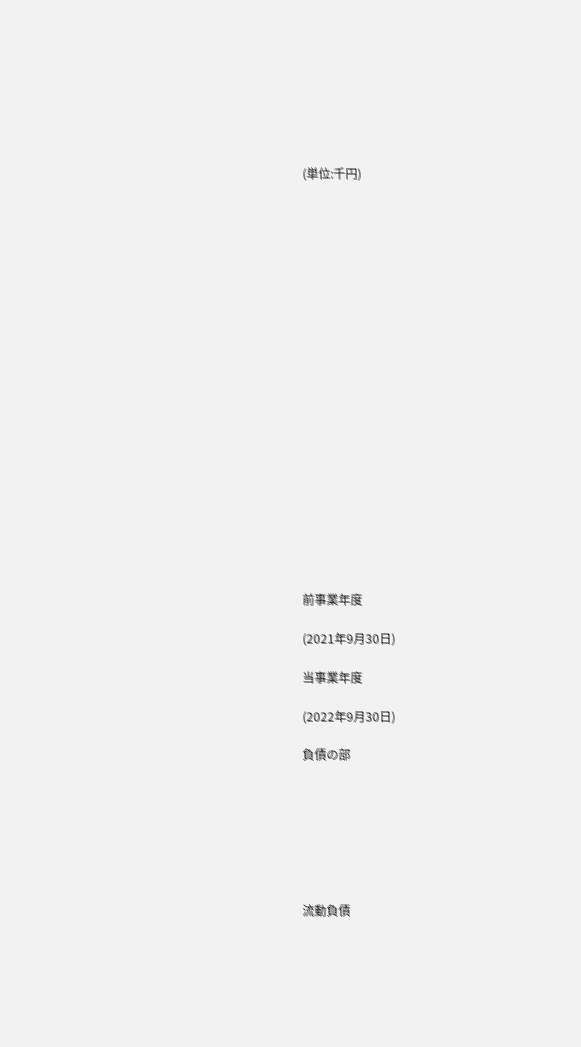(単位:千円)





















前事業年度

(2021年9月30日)

当事業年度

(2022年9月30日)

負債の部







流動負債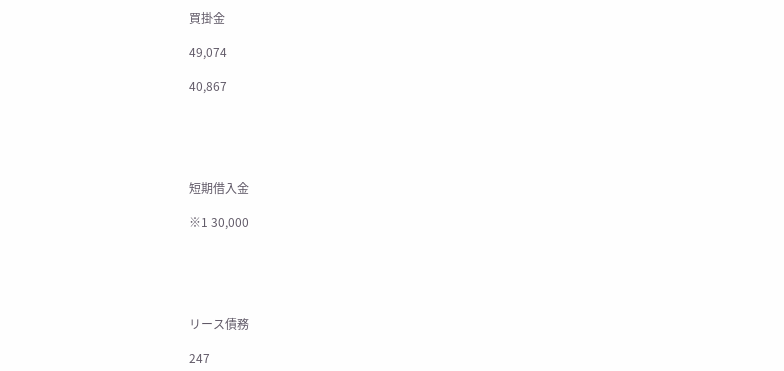買掛金

49,074

40,867





短期借入金

※1 30,000





リース債務

247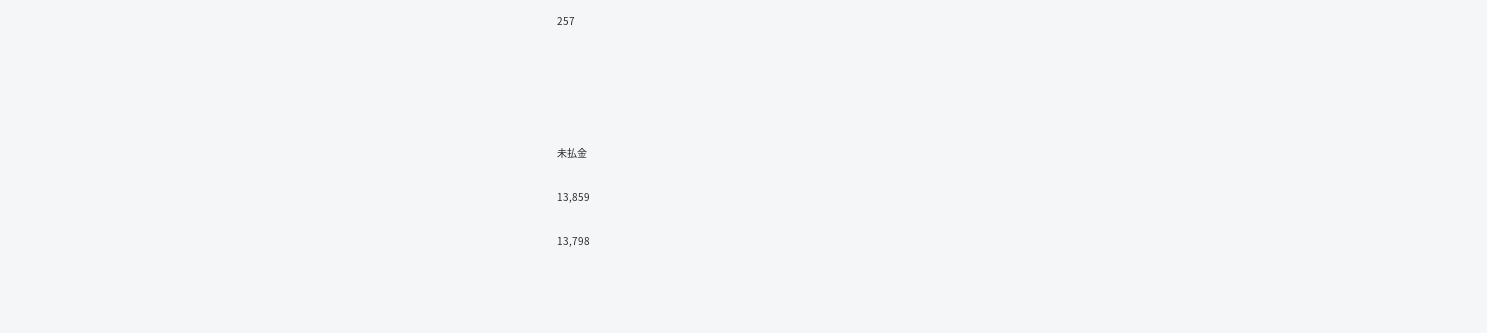257





未払金

13,859

13,798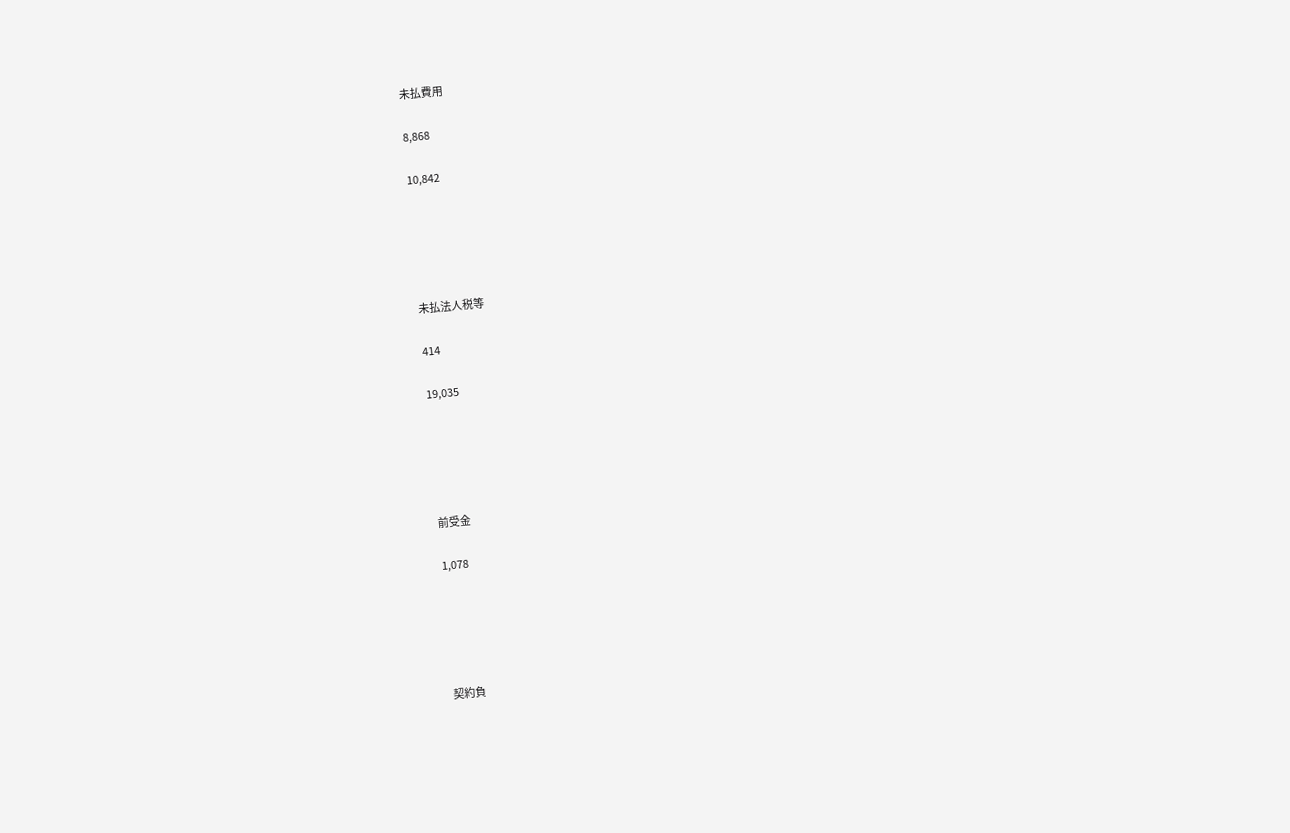未払費用

8,868

10,842





未払法人税等

414

19,035





前受金

1,078





契約負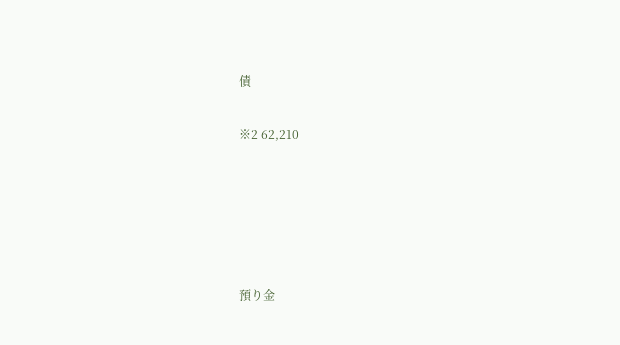債

※2 62,210





預り金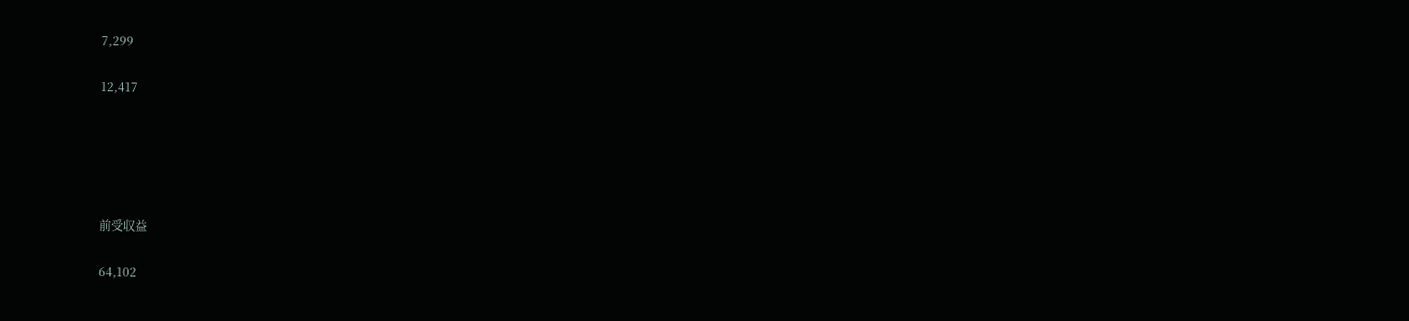7,299

12,417





前受収益

64,102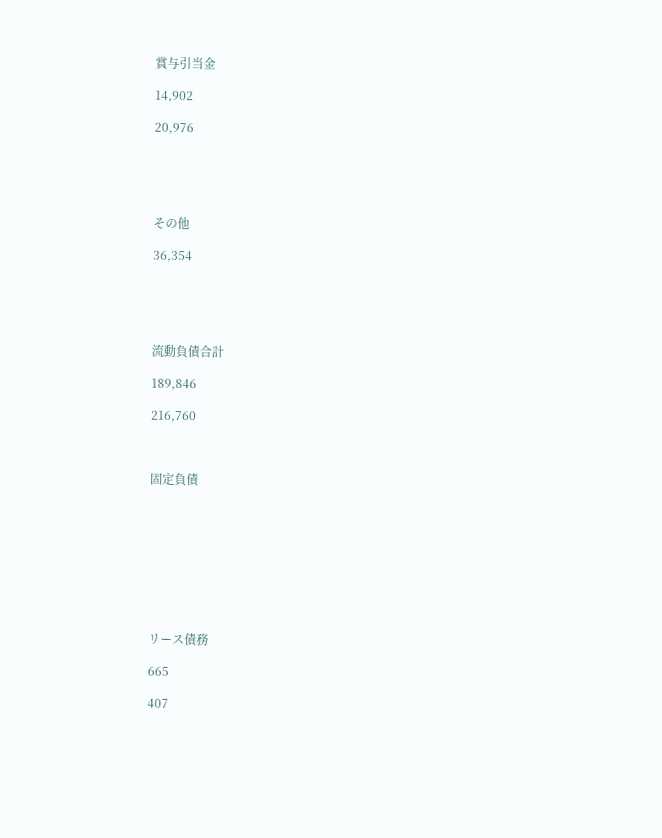賞与引当金

14,902

20,976





その他

36,354





流動負債合計

189,846

216,760



固定負債









リース債務

665

407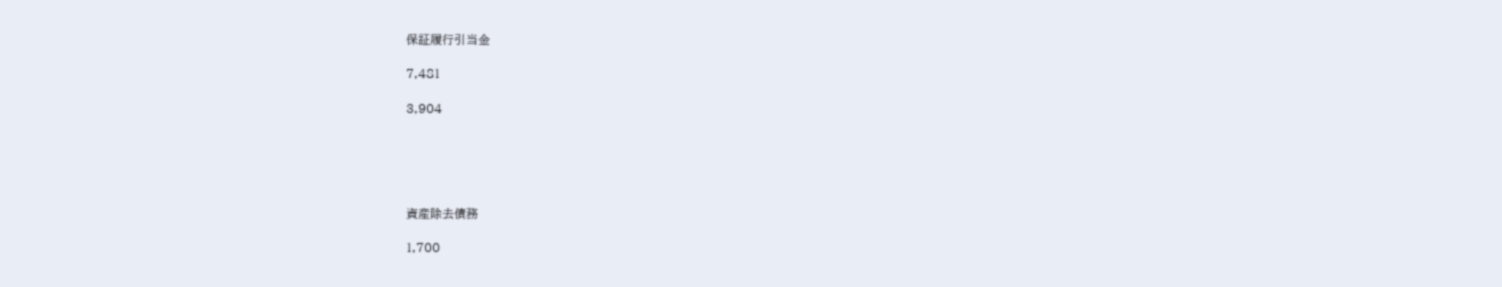保証履行引当金

7,481

3,904





資産除去債務

1,700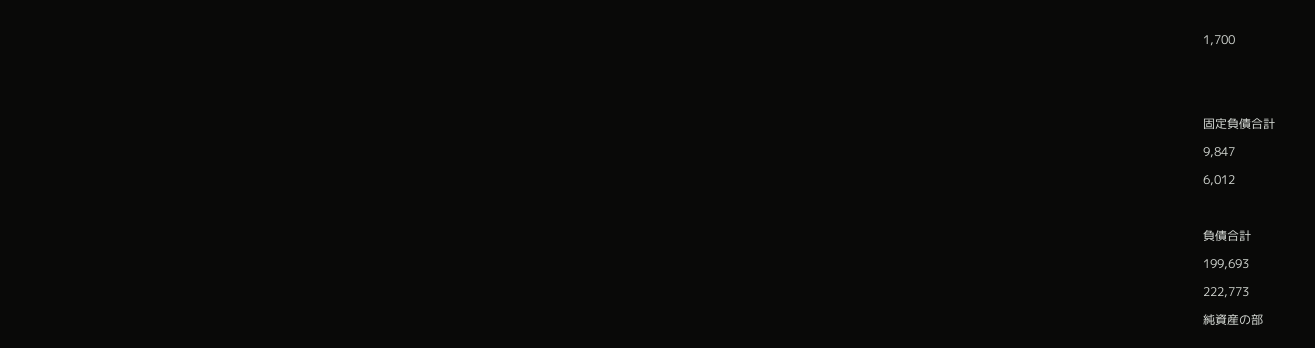1,700





固定負債合計

9,847

6,012



負債合計

199,693

222,773

純資産の部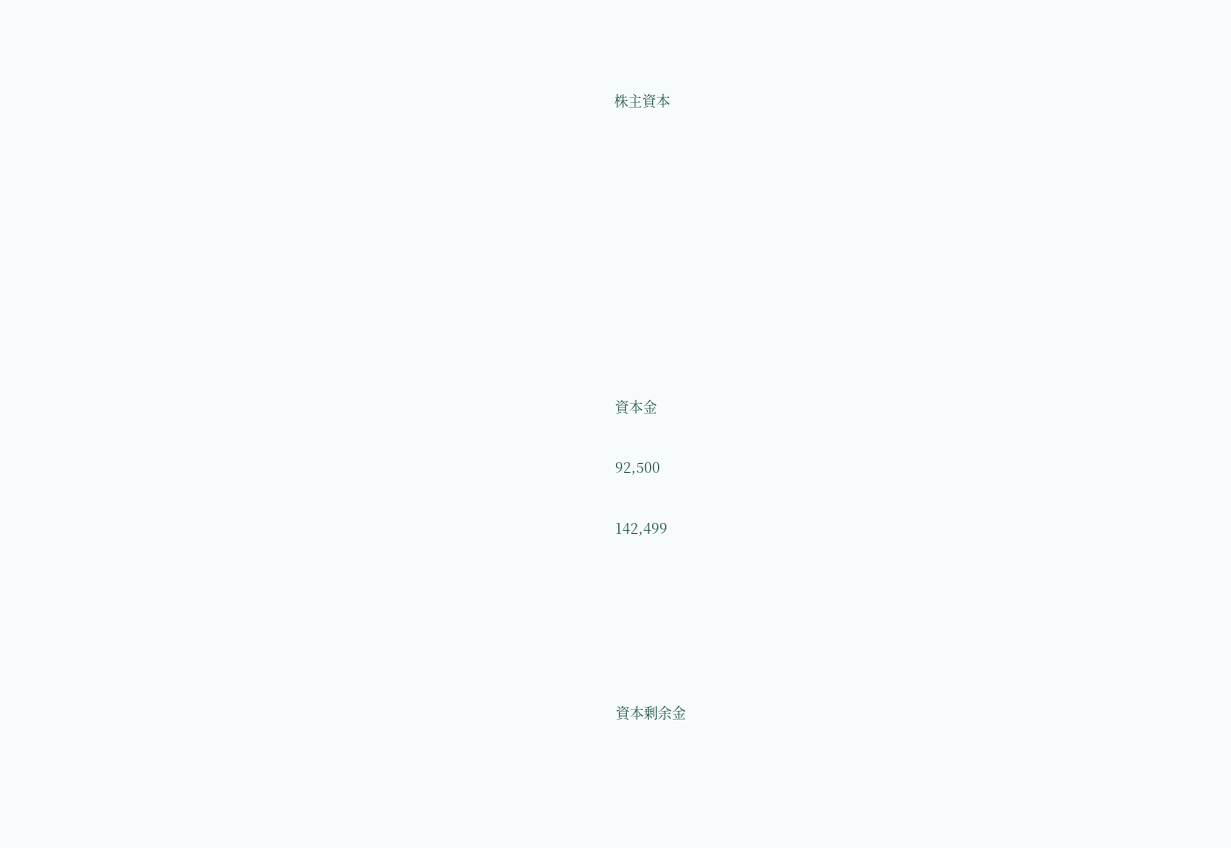株主資本









資本金

92,500

142,499





資本剰余金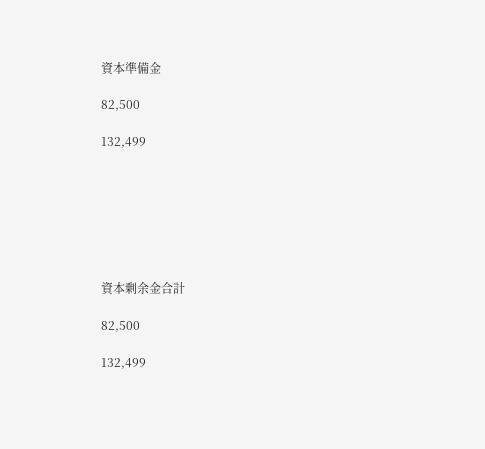資本準備金

82,500

132,499







資本剰余金合計

82,500

132,499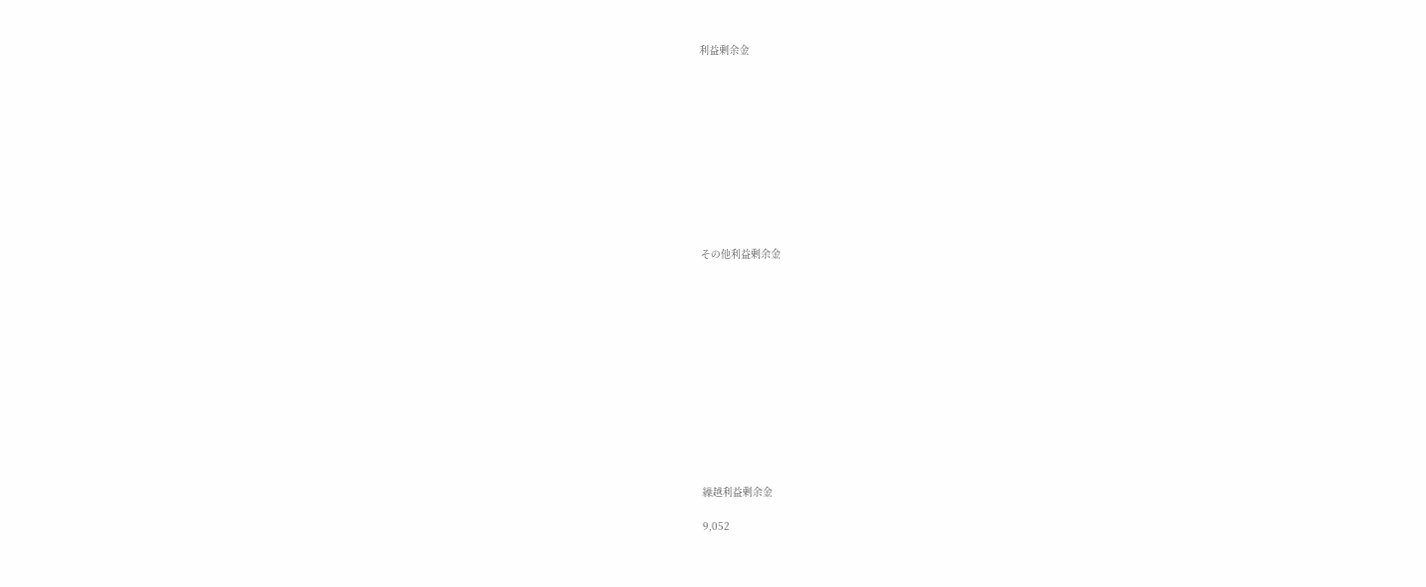利益剰余金











その他利益剰余金













繰越利益剰余金

9,052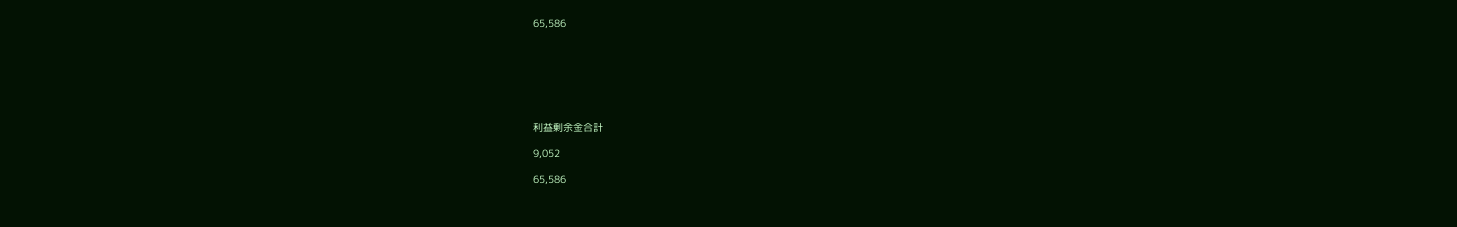65,586







利益剰余金合計

9,052

65,586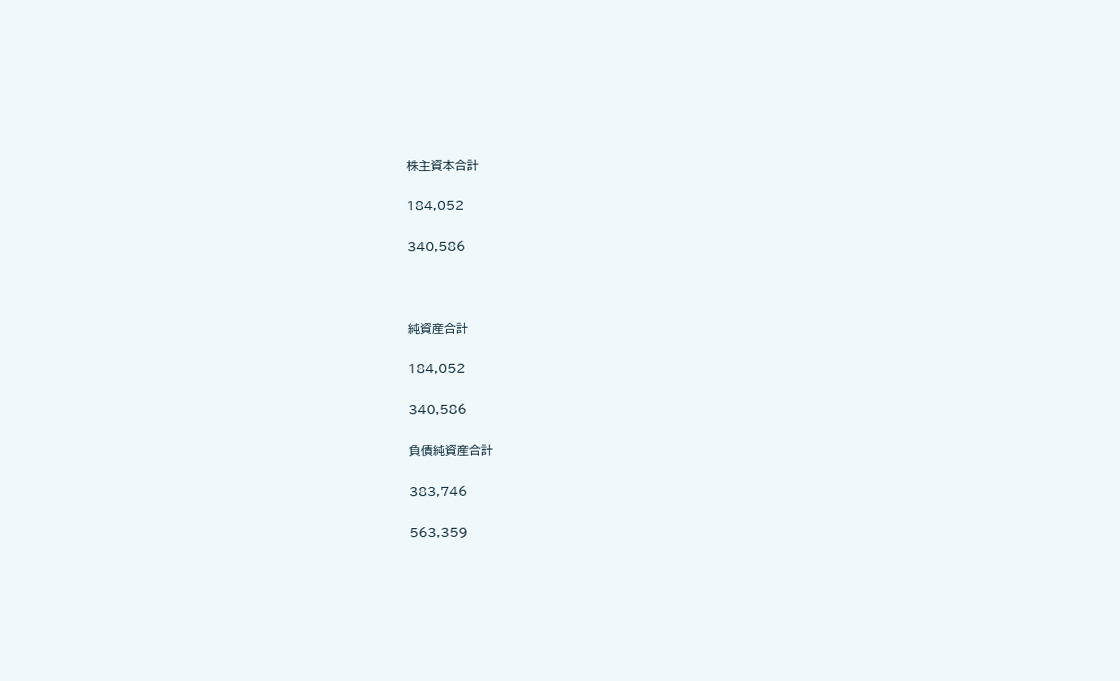株主資本合計

184,052

340,586



純資産合計

184,052

340,586

負債純資産合計

383,746

563,359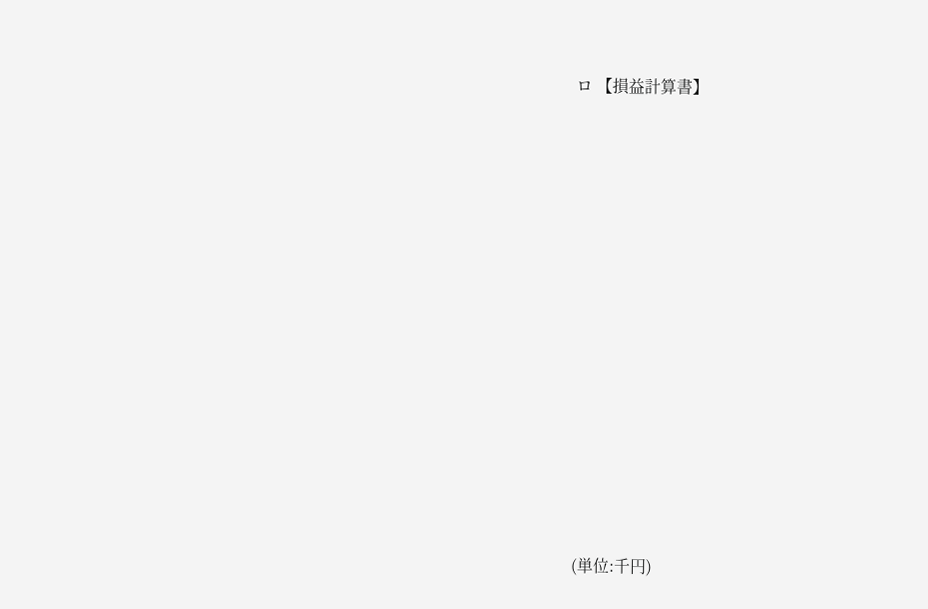ロ 【損益計算書】























(単位:千円)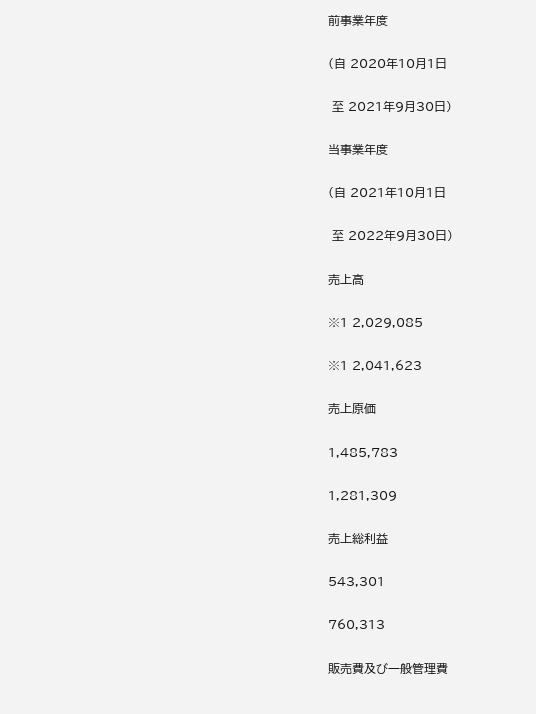前事業年度

(自 2020年10月1日

 至 2021年9月30日)

当事業年度

(自 2021年10月1日

 至 2022年9月30日)

売上高

※1 2,029,085

※1 2,041,623

売上原価

1,485,783

1,281,309

売上総利益

543,301

760,313

販売費及び一般管理費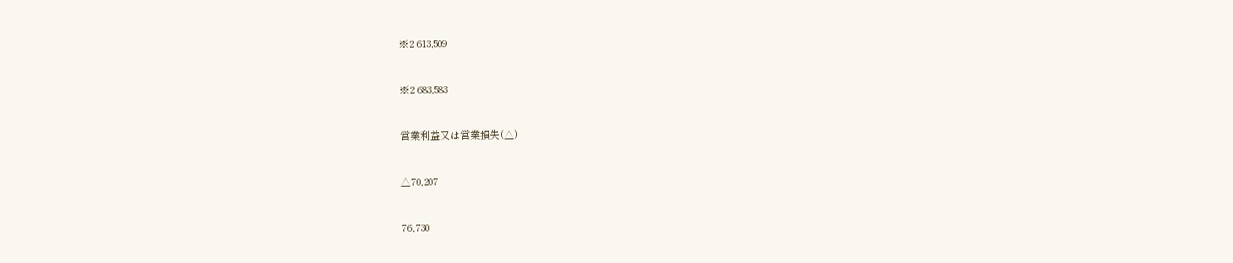※2 613,509

※2 683,583

営業利益又は営業損失(△)

△70,207

76,730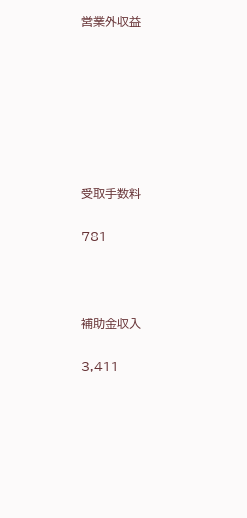営業外収益







受取手数料

781



補助金収入

3,411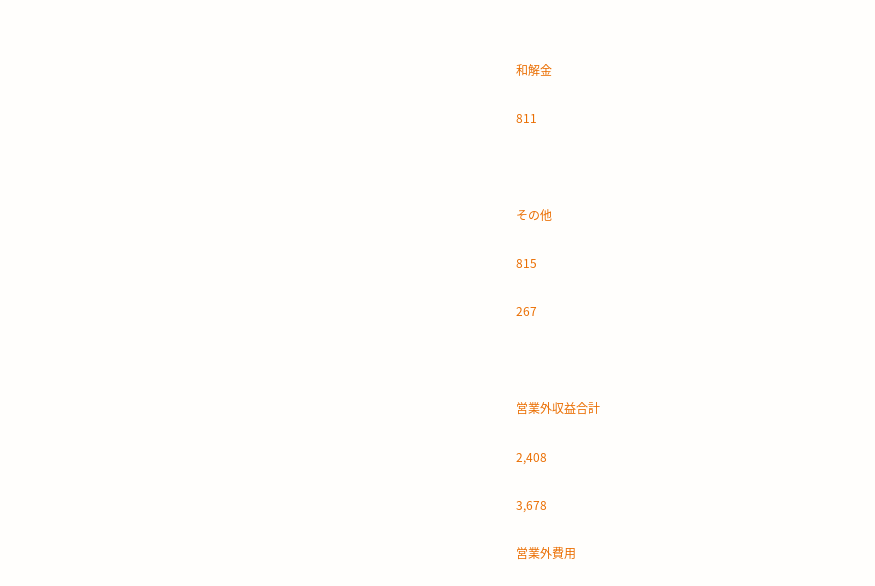和解金

811



その他

815

267



営業外収益合計

2,408

3,678

営業外費用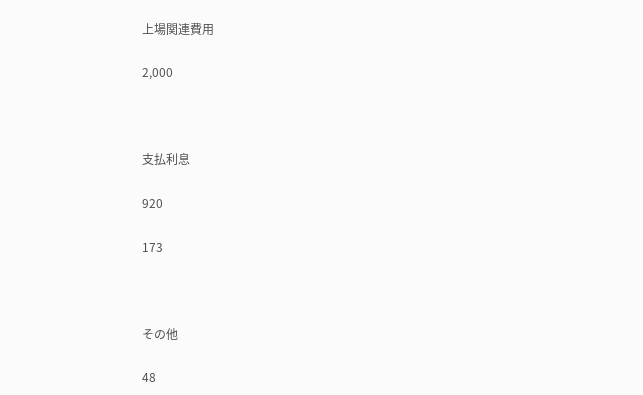上場関連費用

2,000



支払利息

920

173



その他

48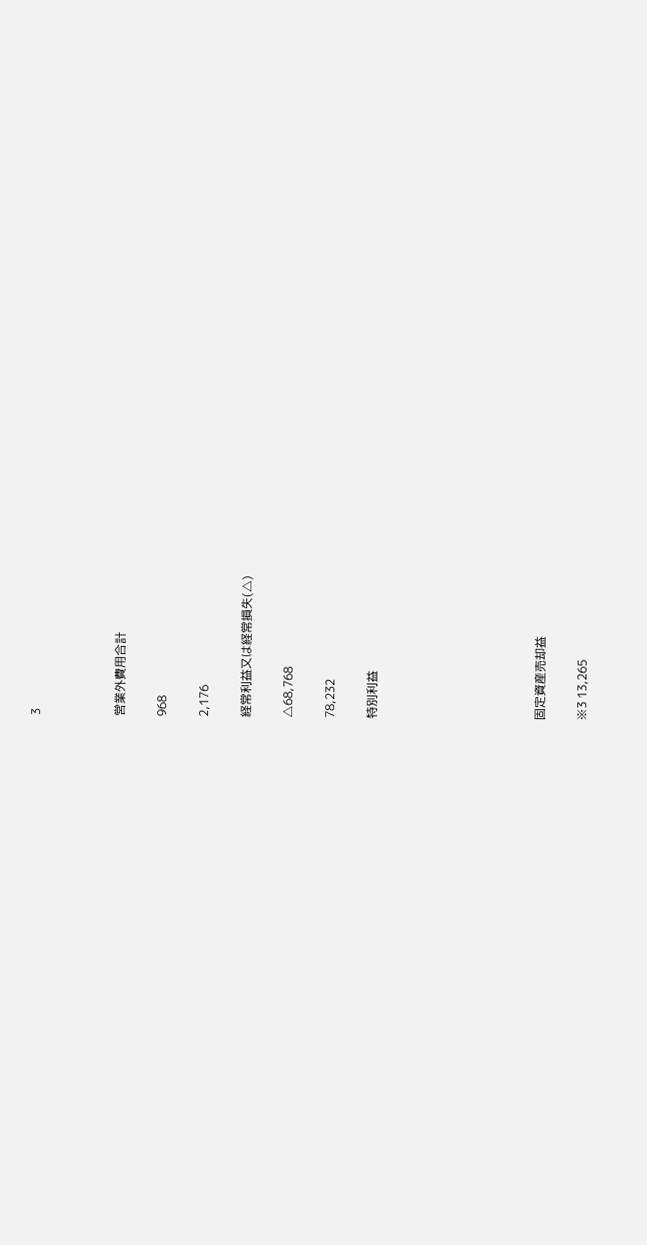3



営業外費用合計

968

2,176

経常利益又は経常損失(△)

△68,768

78,232

特別利益







固定資産売却益

※3 13,265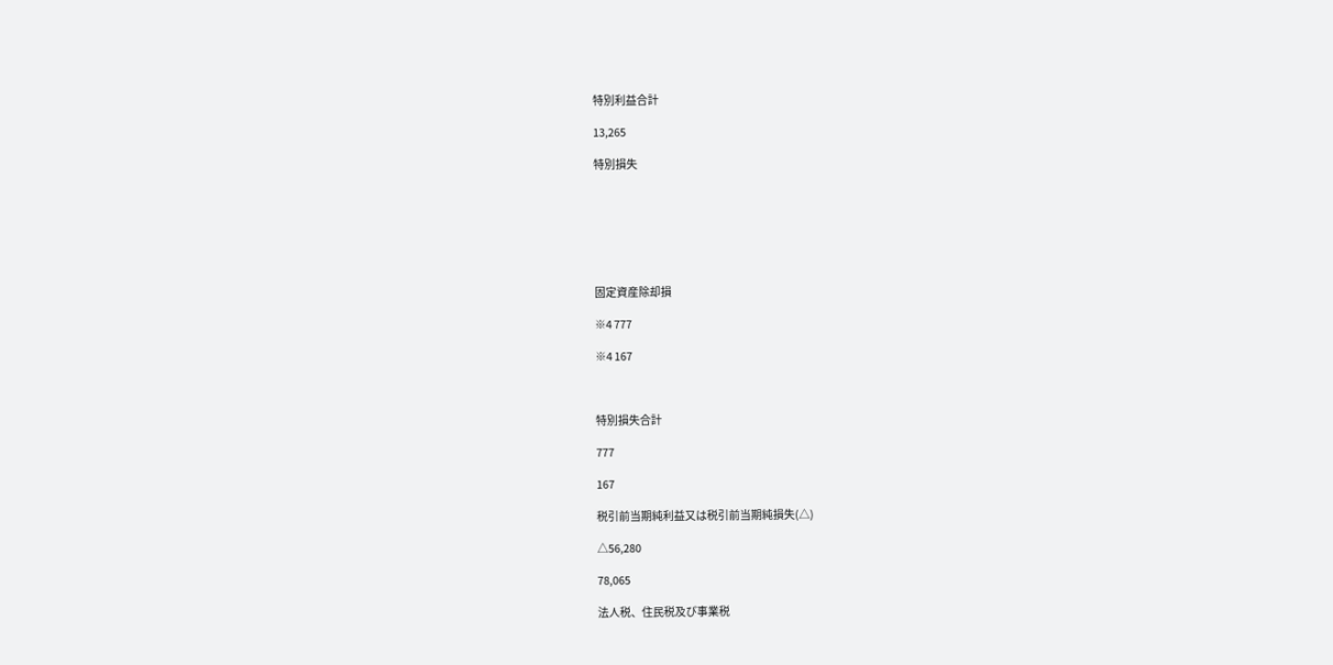特別利益合計

13,265

特別損失







固定資産除却損

※4 777

※4 167



特別損失合計

777

167

税引前当期純利益又は税引前当期純損失(△)

△56,280

78,065

法人税、住民税及び事業税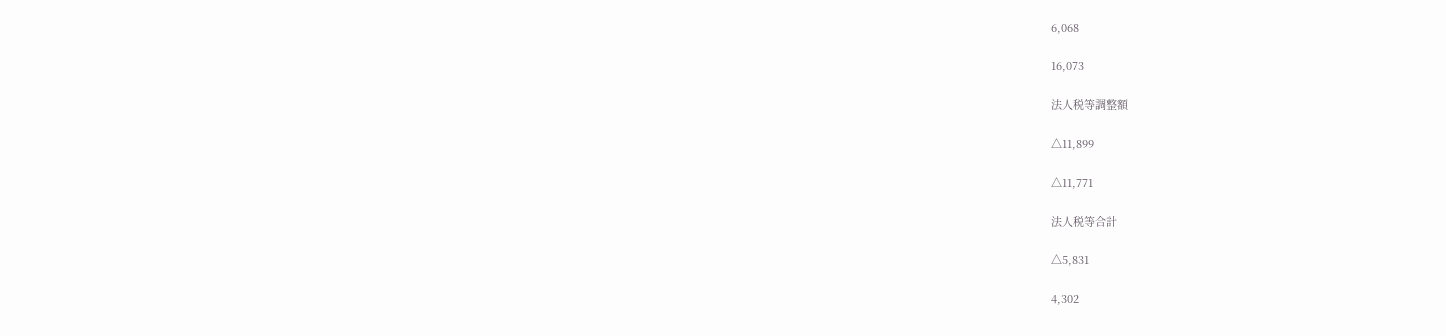6,068

16,073

法人税等調整額

△11,899

△11,771

法人税等合計

△5,831

4,302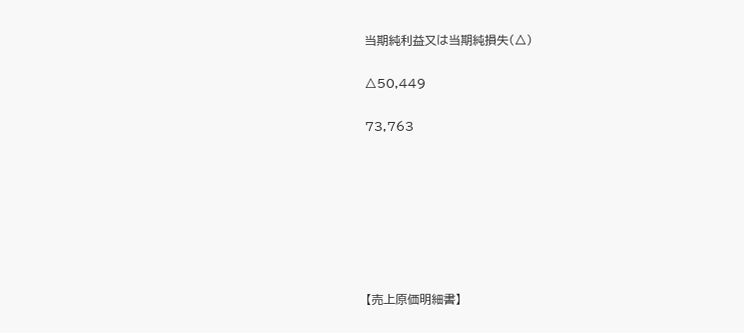当期純利益又は当期純損失(△)

△50,449

73,763







【売上原価明細書】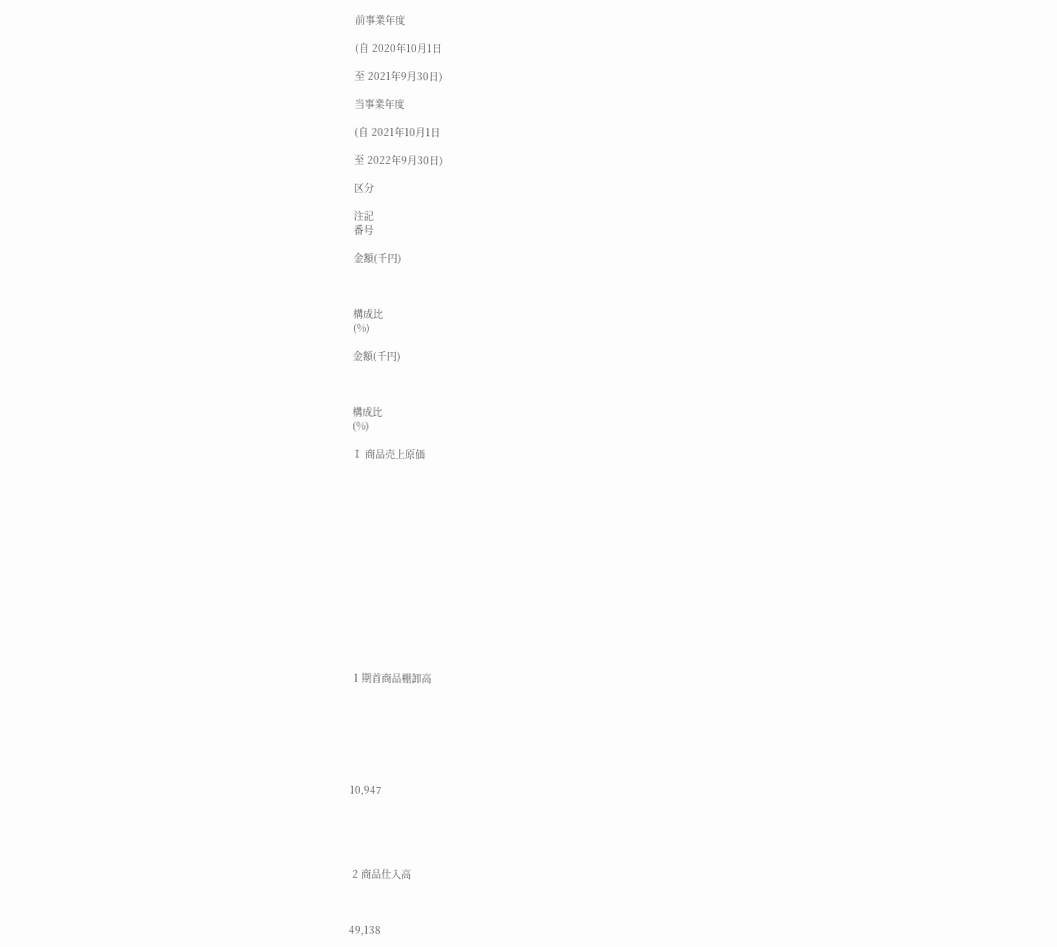前事業年度

(自 2020年10月1日

至 2021年9月30日)

当事業年度

(自 2021年10月1日

至 2022年9月30日)

区分

注記
番号

金額(千円)



構成比
(%)

金額(千円)



構成比
(%)

Ⅰ 商品売上原価















 1 期首商品棚卸高







10,947





 2 商品仕入高



49,138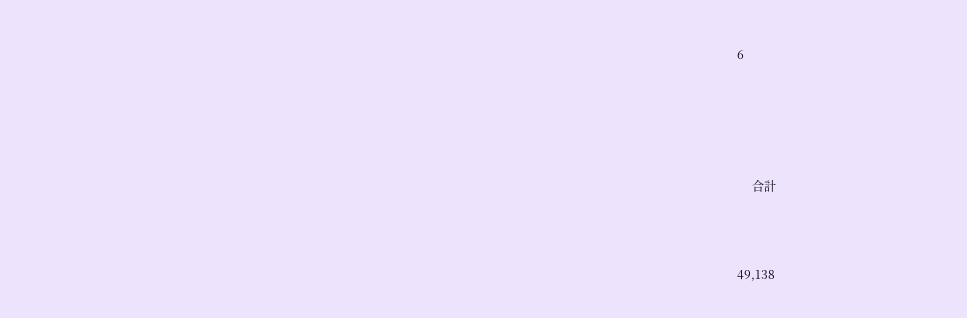6





     合計



49,138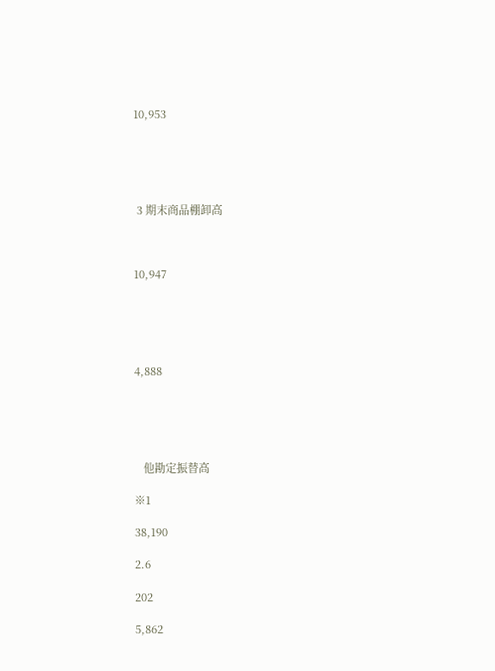10,953





 3 期末商品棚卸高



10,947





4,888





   他勘定振替高

※1

38,190

2.6

202

5,862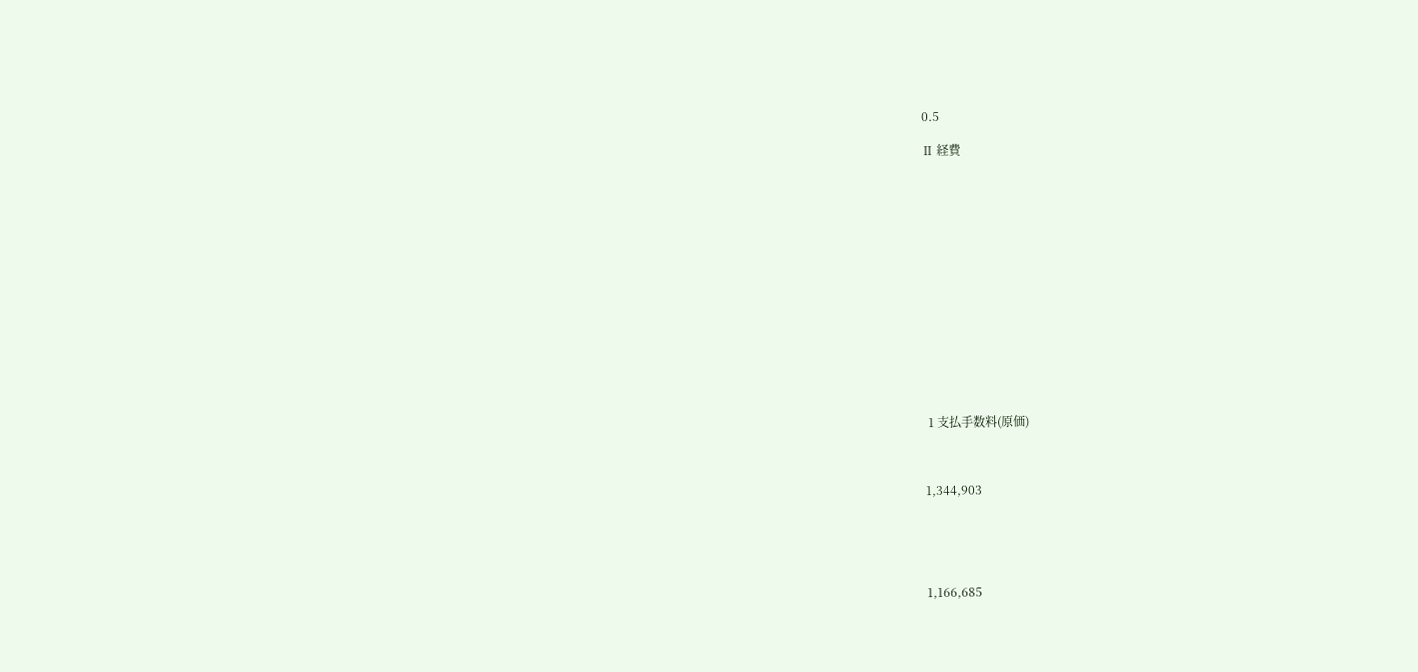0.5

Ⅱ 経費















 1 支払手数料(原価)



1,344,903





1,166,685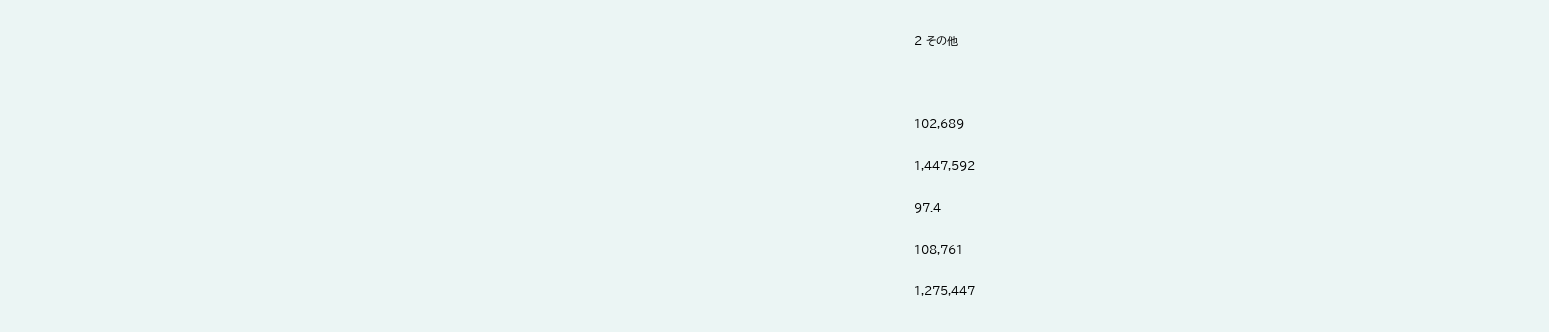2 その他



102,689

1,447,592

97.4

108,761

1,275,447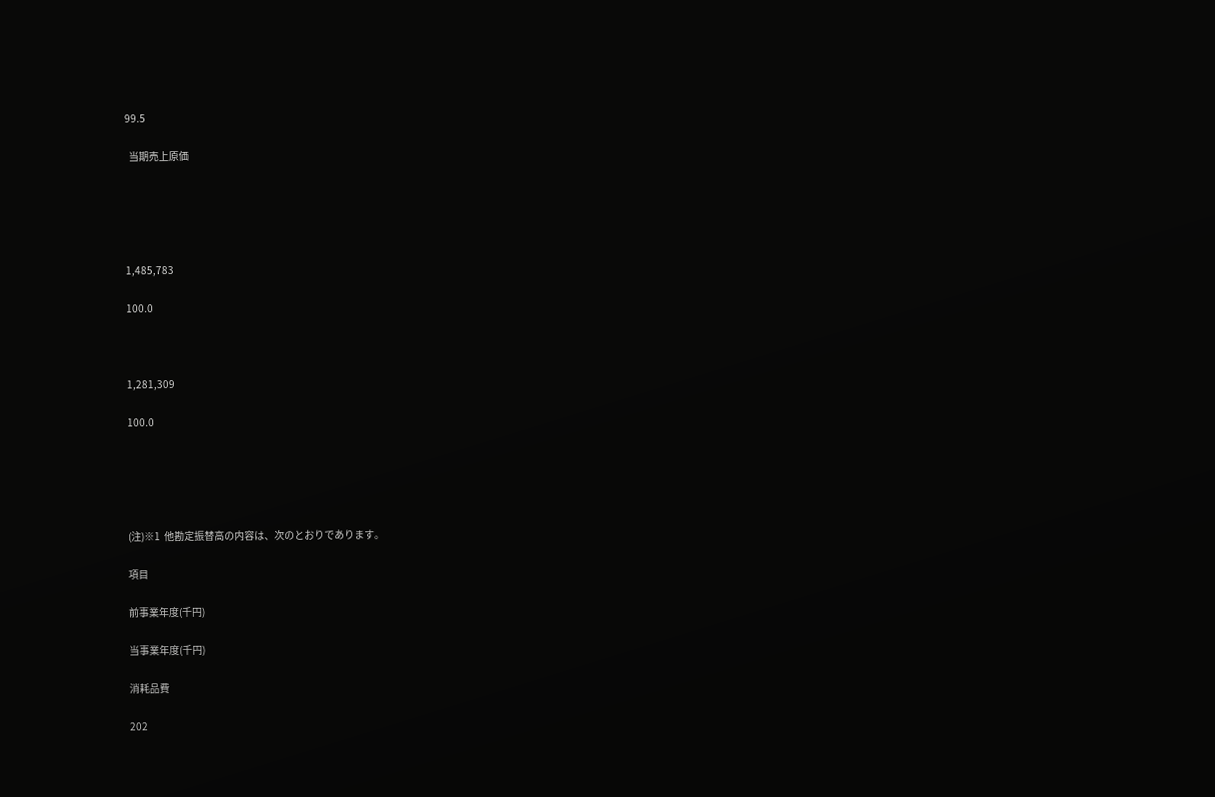99.5

  当期売上原価





1,485,783

100.0



1,281,309

100.0





(注)※1  他勘定振替高の内容は、次のとおりであります。

項目

前事業年度(千円)

当事業年度(千円)

消耗品費

202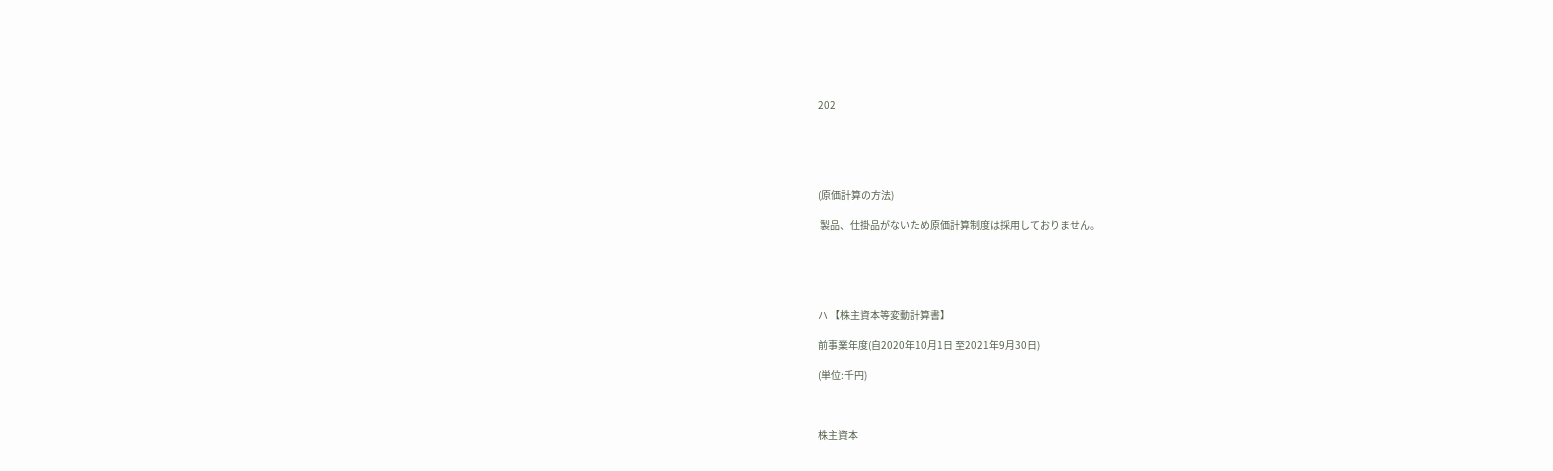202





(原価計算の方法)

 製品、仕掛品がないため原価計算制度は採用しておりません。





ハ 【株主資本等変動計算書】

前事業年度(自2020年10月1日 至2021年9月30日)

(単位:千円)



株主資本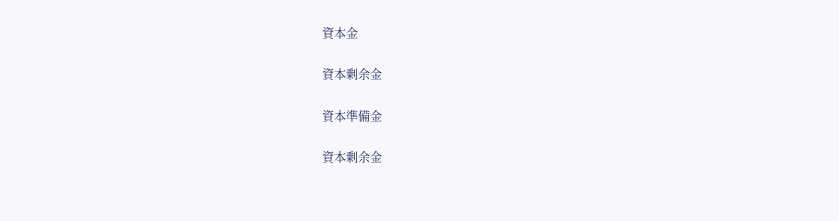資本金

資本剰余金

資本準備金

資本剰余金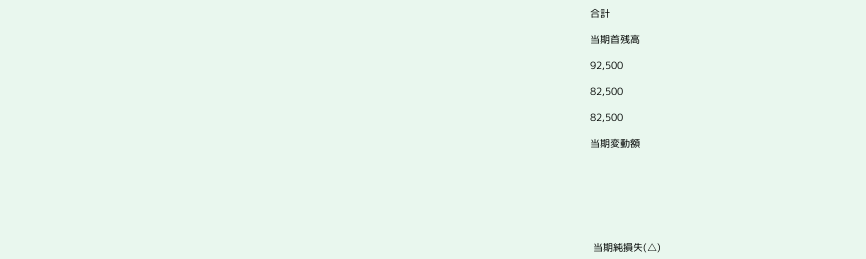合計

当期首残高

92,500

82,500

82,500

当期変動額







 当期純損失(△)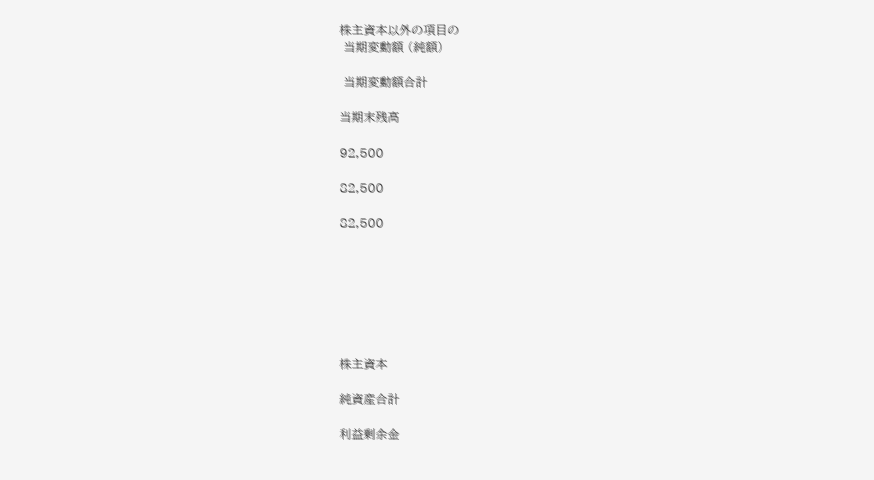株主資本以外の項目の
 当期変動額 (純額)

 当期変動額合計

当期末残高

92,500

82,500

82,500







株主資本

純資産合計

利益剰余金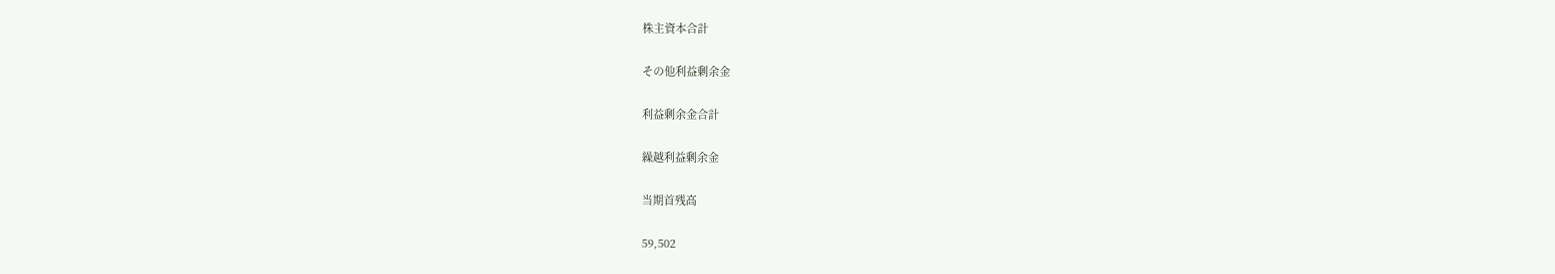株主資本合計

その他利益剰余金

利益剰余金合計

繰越利益剰余金

当期首残高

59,502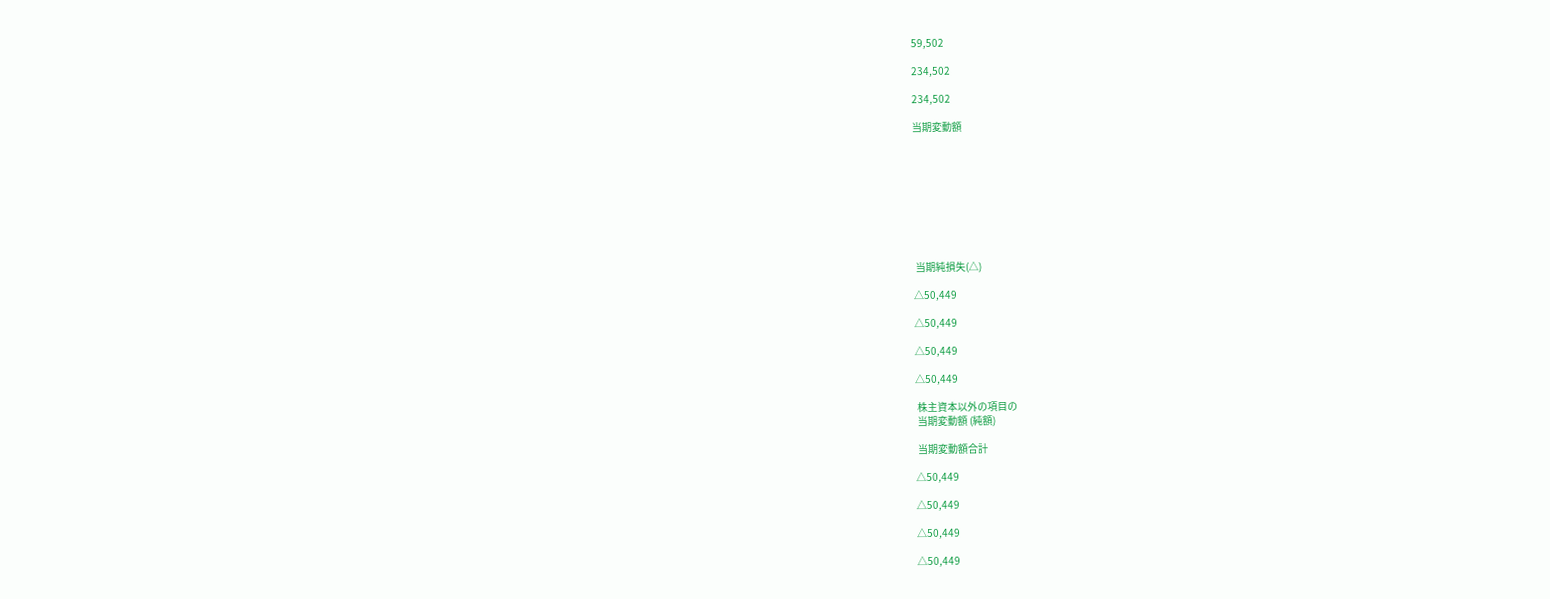59,502

234,502

234,502

当期変動額









 当期純損失(△)

△50,449

△50,449

△50,449

△50,449

 株主資本以外の項目の
 当期変動額 (純額)

 当期変動額合計

△50,449

△50,449

△50,449

△50,449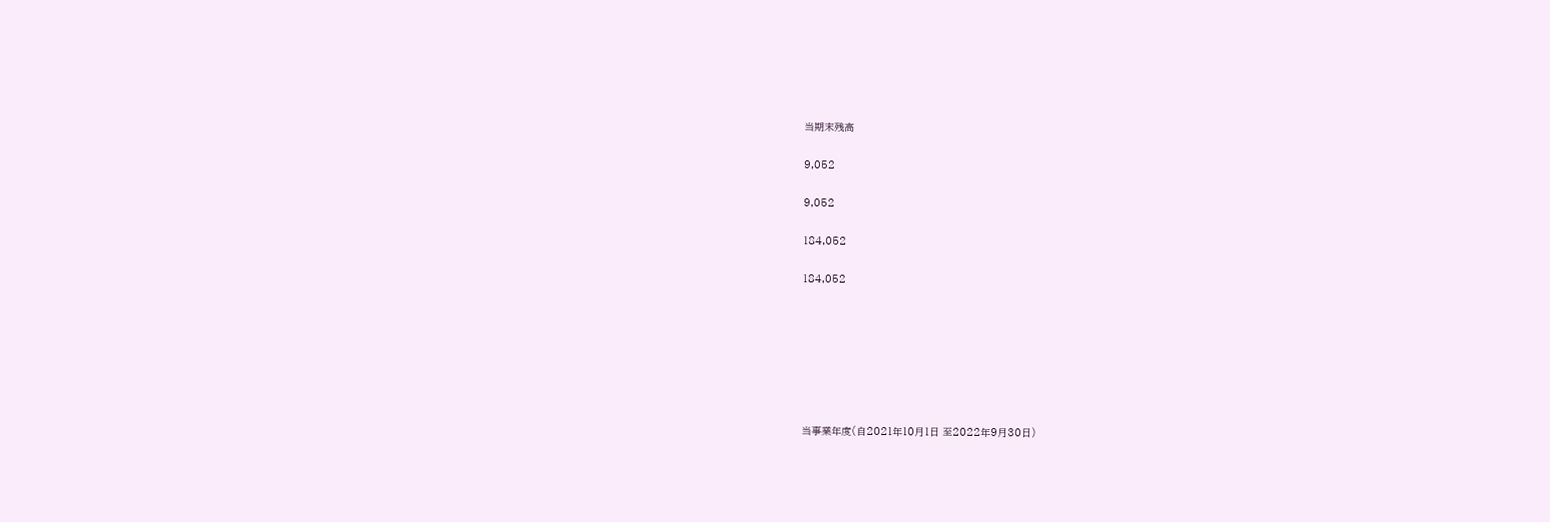当期末残高

9,052

9,052

184,052

184,052







当事業年度(自2021年10月1日 至2022年9月30日)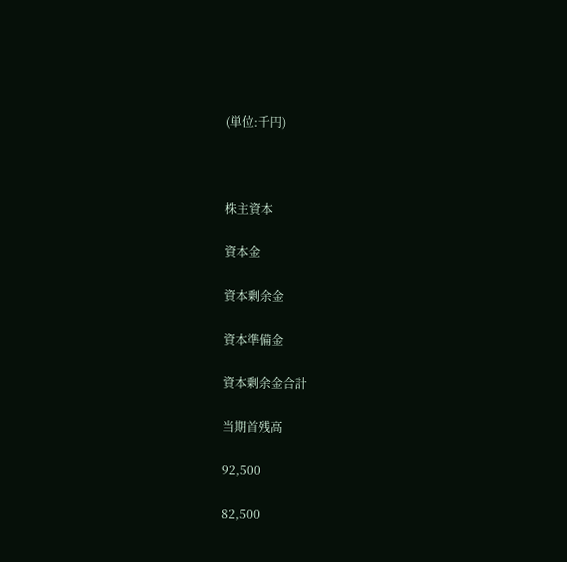(単位:千円)



株主資本

資本金

資本剰余金

資本準備金

資本剰余金合計

当期首残高

92,500

82,500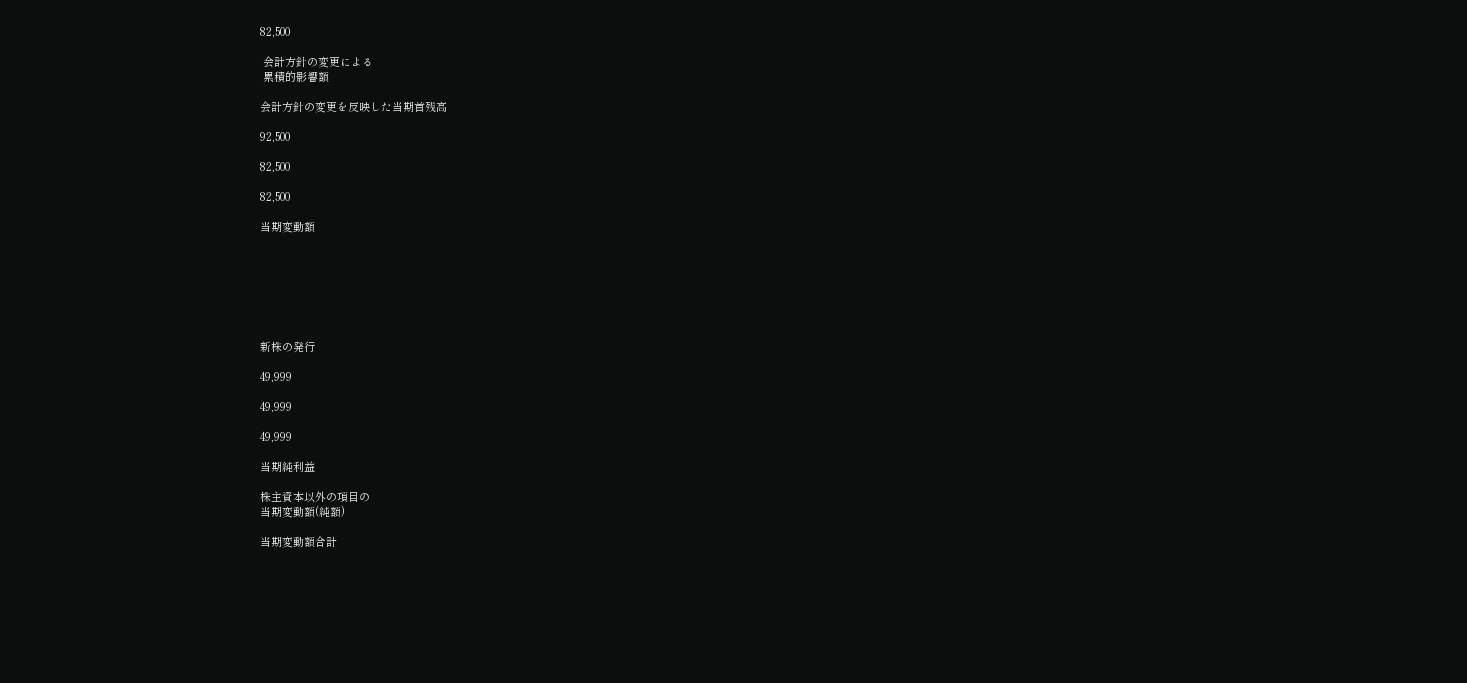82,500

 会計方針の変更による
 累積的影響額

会計方針の変更を反映した当期首残高

92,500

82,500

82,500

当期変動額







新株の発行

49,999

49,999

49,999

当期純利益

株主資本以外の項目の
当期変動額(純額)

当期変動額合計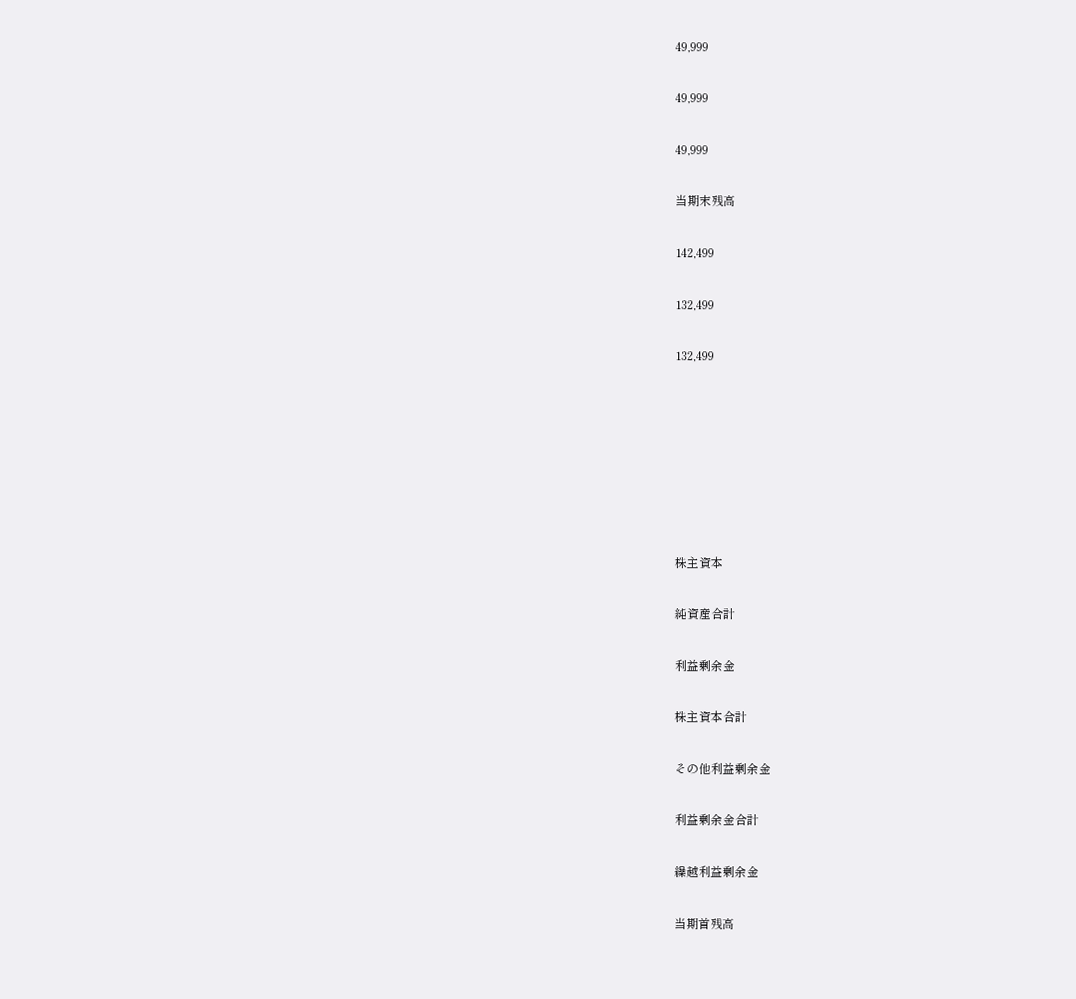49,999

49,999

49,999

当期末残高

142,499

132,499

132,499







株主資本

純資産合計

利益剰余金

株主資本合計

その他利益剰余金

利益剰余金合計

繰越利益剰余金

当期首残高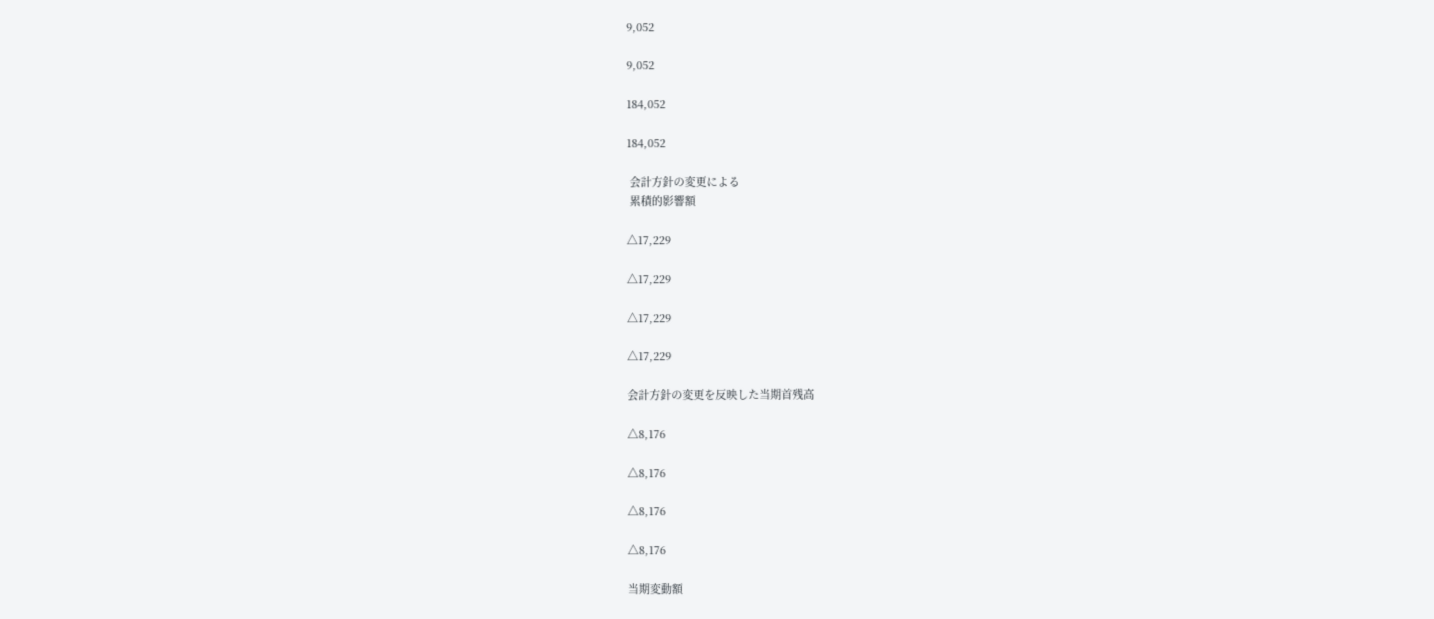9,052

9,052

184,052

184,052

 会計方針の変更による
 累積的影響額

△17,229

△17,229

△17,229

△17,229

会計方針の変更を反映した当期首残高

△8,176

△8,176

△8,176

△8,176

当期変動額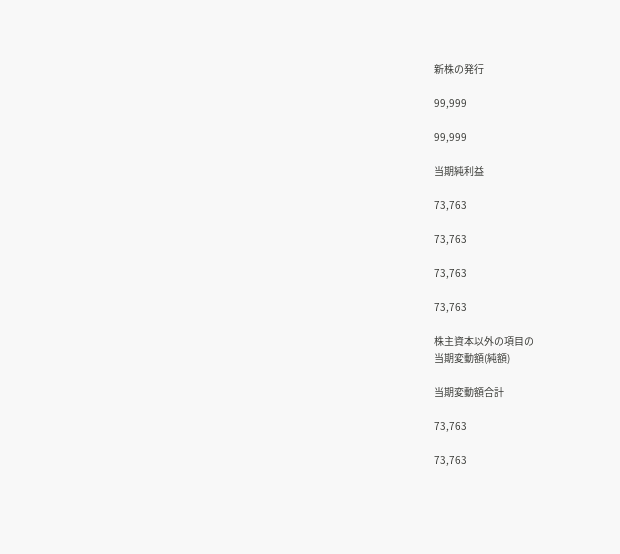新株の発行

99,999

99,999

当期純利益

73,763

73,763

73,763

73,763

株主資本以外の項目の
当期変動額(純額)

当期変動額合計

73,763

73,763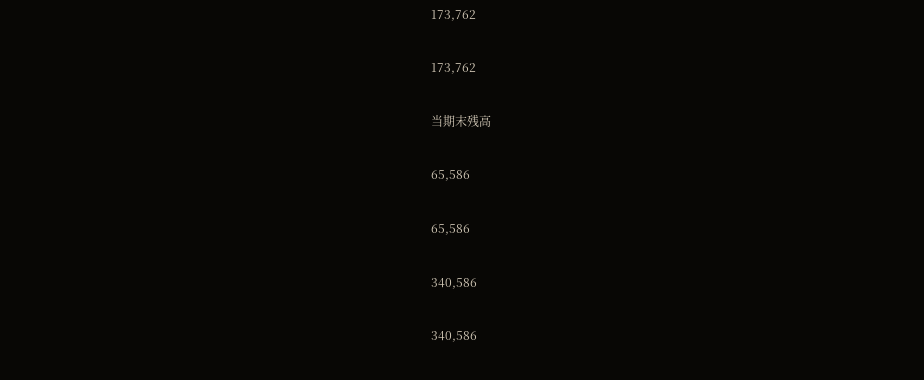173,762

173,762

当期末残高

65,586

65,586

340,586

340,586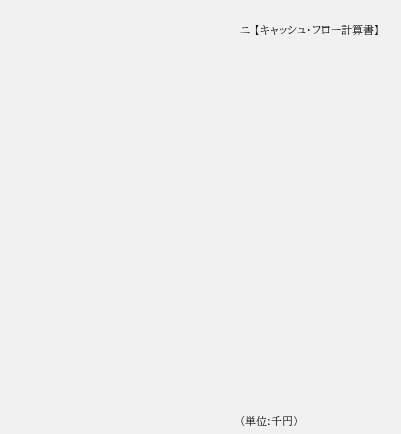ニ 【キャッシュ・フロー計算書】























(単位:千円)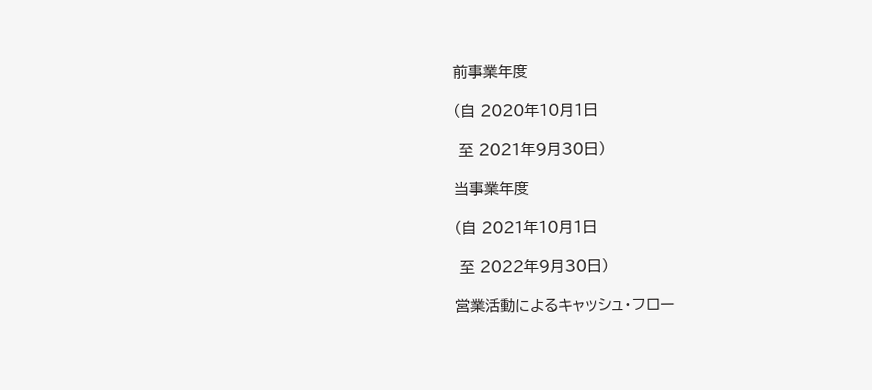前事業年度

(自 2020年10月1日

 至 2021年9月30日)

当事業年度

(自 2021年10月1日

 至 2022年9月30日)

営業活動によるキャッシュ・フロー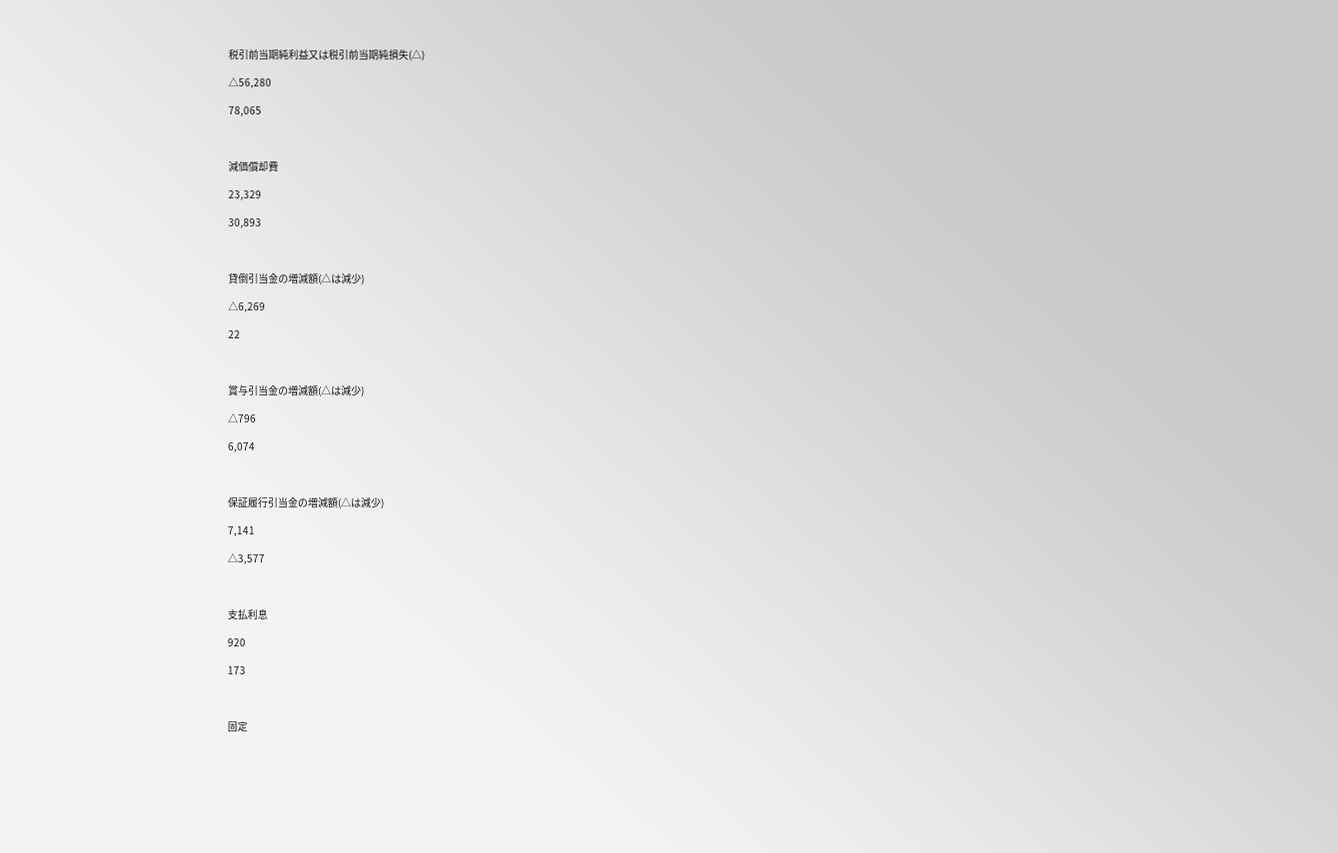税引前当期純利益又は税引前当期純損失(△)

△56,280

78,065



減価償却費

23,329

30,893



貸倒引当金の増減額(△は減少)

△6,269

22



賞与引当金の増減額(△は減少)

△796

6,074



保証履行引当金の増減額(△は減少)

7,141

△3,577



支払利息

920

173



固定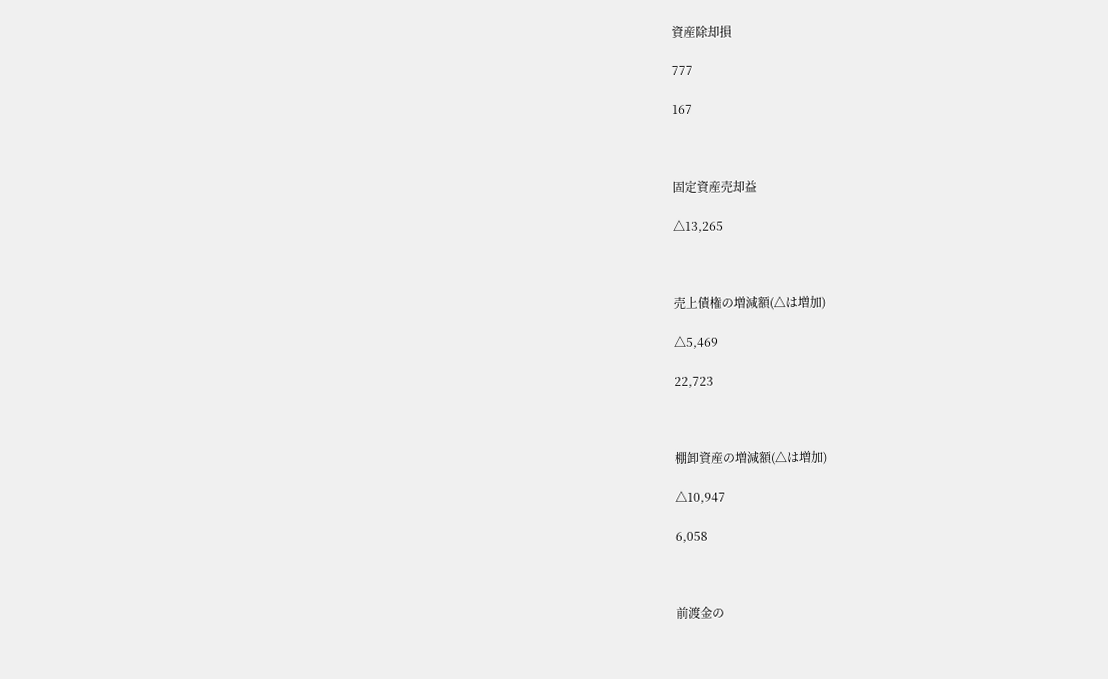資産除却損

777

167



固定資産売却益

△13,265



売上債権の増減額(△は増加)

△5,469

22,723



棚卸資産の増減額(△は増加)

△10,947

6,058



前渡金の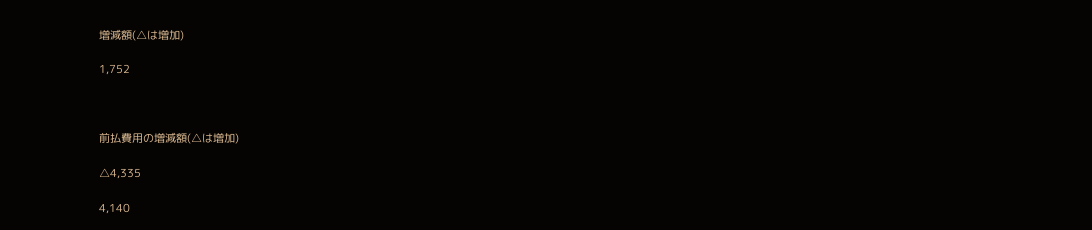増減額(△は増加)

1,752



前払費用の増減額(△は増加)

△4,335

4,140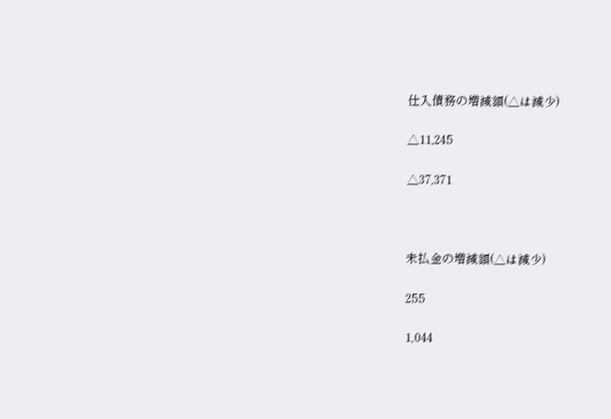仕入債務の増減額(△は減少)

△11,245

△37,371



未払金の増減額(△は減少)

255

1,044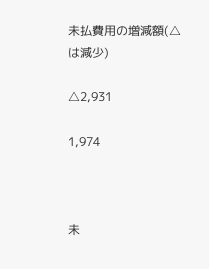未払費用の増減額(△は減少)

△2,931

1,974



未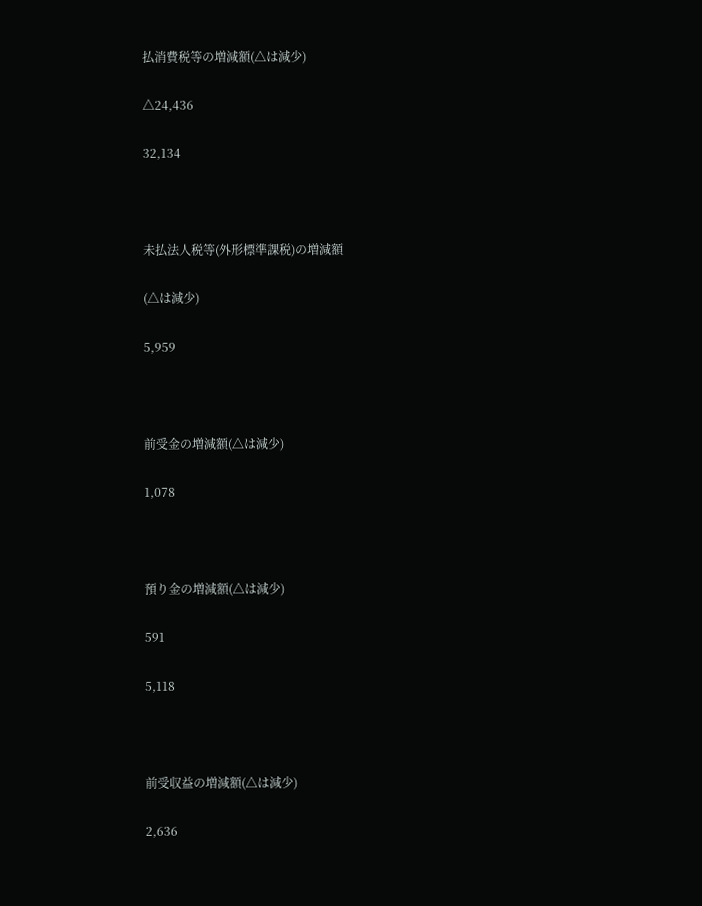払消費税等の増減額(△は減少)

△24,436

32,134



未払法人税等(外形標準課税)の増減額

(△は減少)

5,959



前受金の増減額(△は減少)

1,078



預り金の増減額(△は減少)

591

5,118



前受収益の増減額(△は減少)

2,636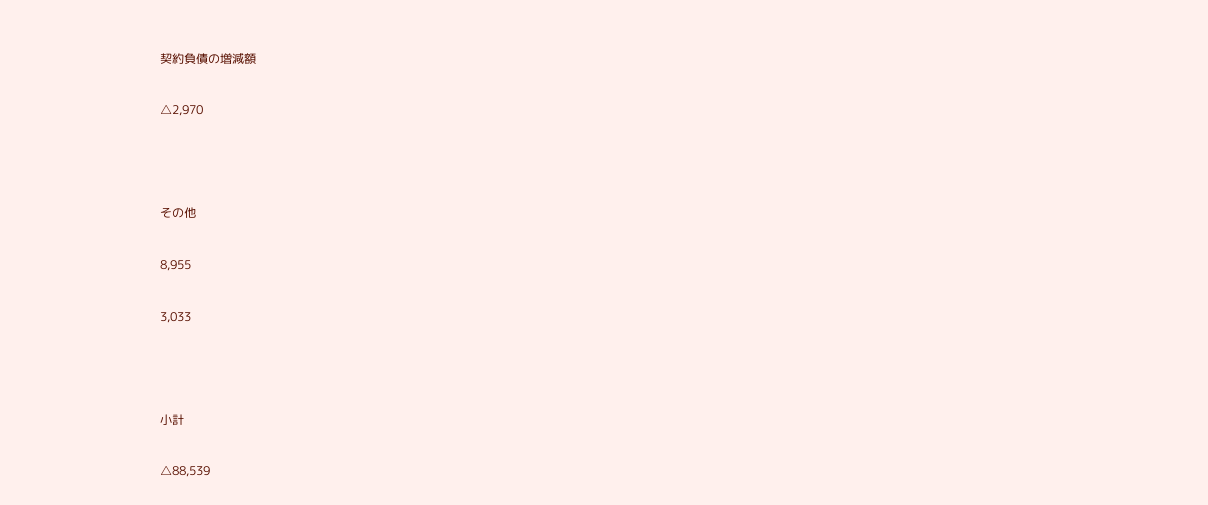契約負債の増減額

△2,970



その他

8,955

3,033



小計

△88,539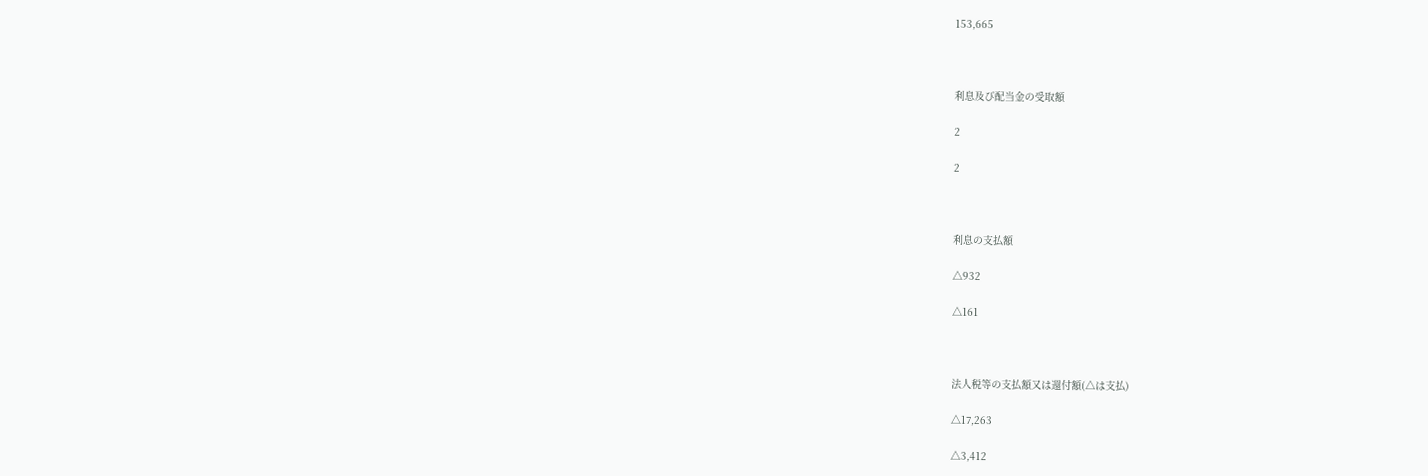153,665



利息及び配当金の受取額

2

2



利息の支払額

△932

△161



法人税等の支払額又は還付額(△は支払)

△17,263

△3,412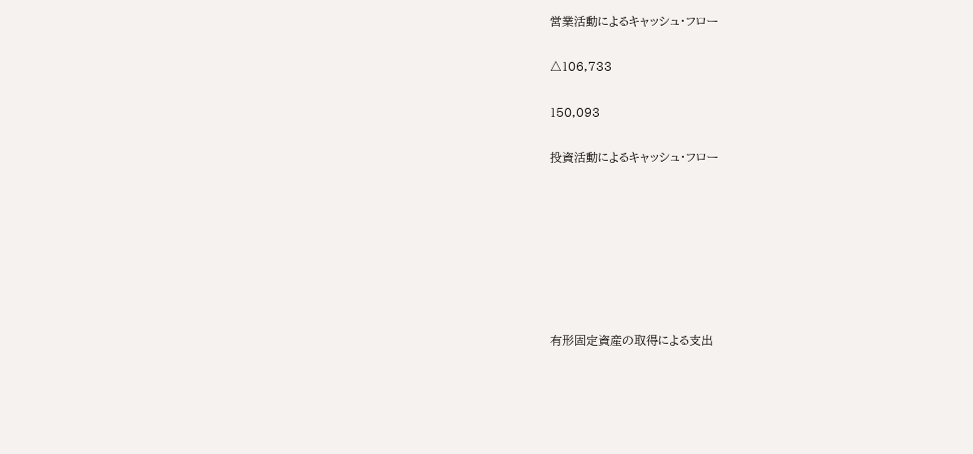営業活動によるキャッシュ・フロー

△106,733

150,093

投資活動によるキャッシュ・フロー







有形固定資産の取得による支出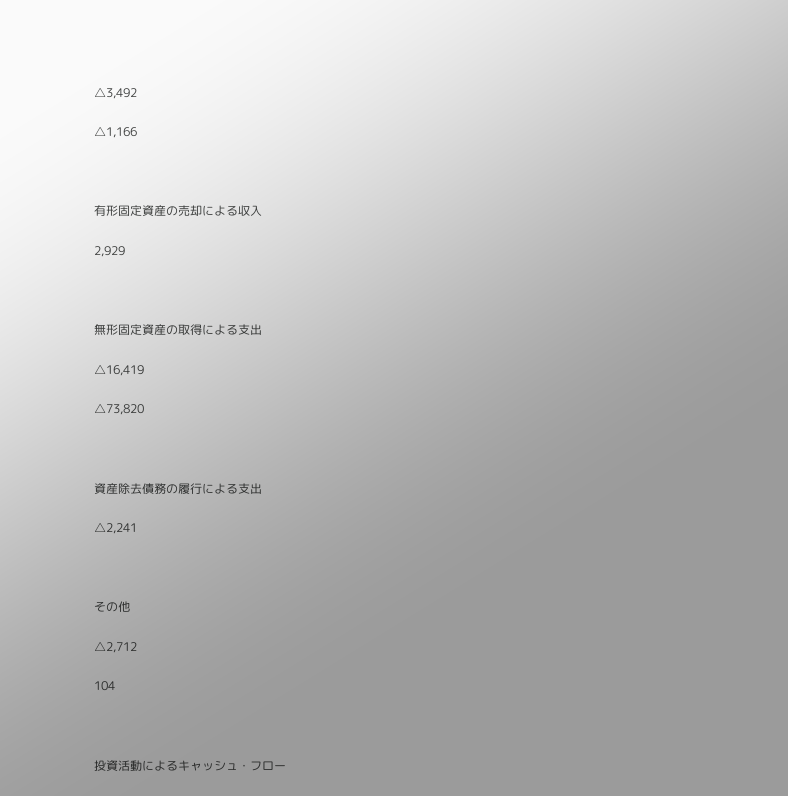△3,492

△1,166



有形固定資産の売却による収入

2,929



無形固定資産の取得による支出

△16,419

△73,820



資産除去債務の履行による支出

△2,241



その他

△2,712

104



投資活動によるキャッシュ・フロー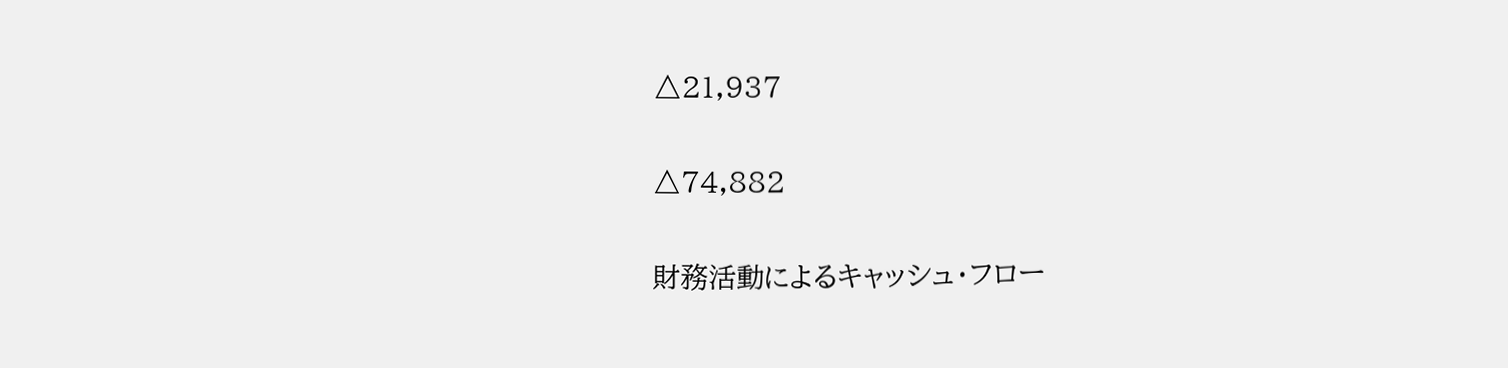△21,937

△74,882

財務活動によるキャッシュ・フロー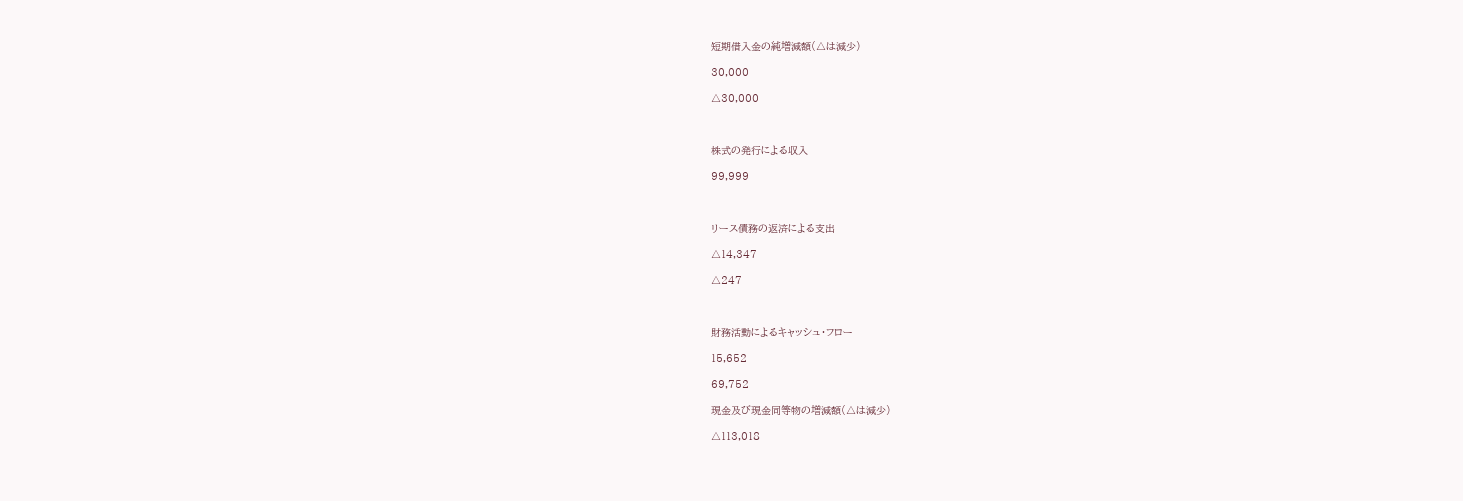短期借入金の純増減額(△は減少)

30,000

△30,000



株式の発行による収入

99,999



リース債務の返済による支出

△14,347

△247



財務活動によるキャッシュ・フロー

15,652

69,752

現金及び現金同等物の増減額(△は減少)

△113,018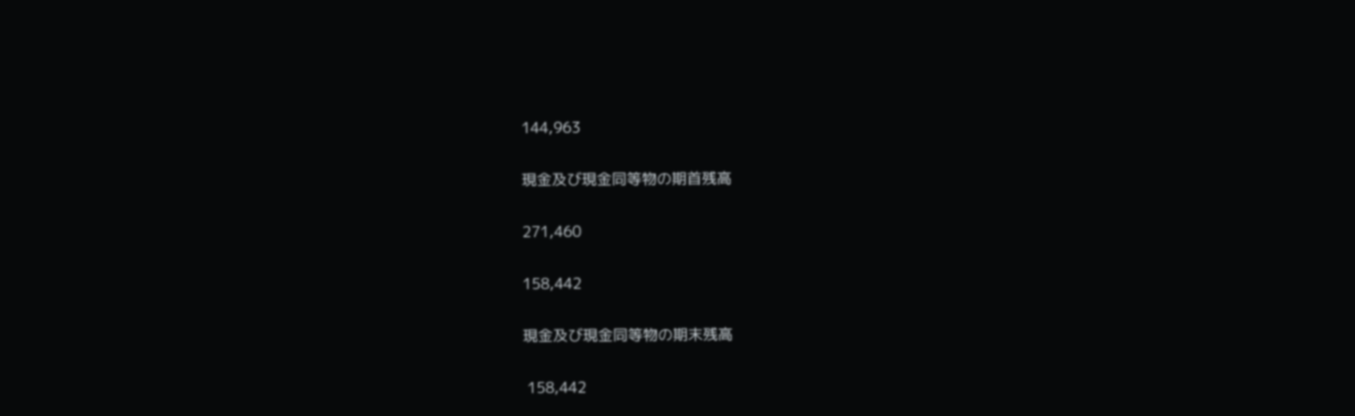144,963

現金及び現金同等物の期首残高

271,460

158,442

現金及び現金同等物の期末残高

 158,442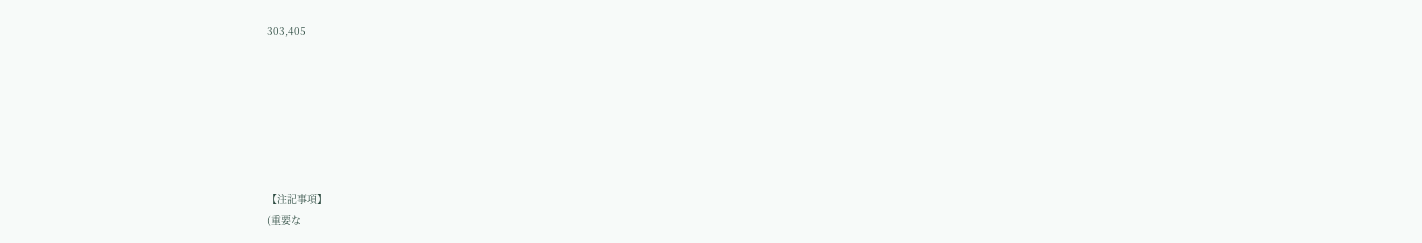303,405







【注記事項】
(重要な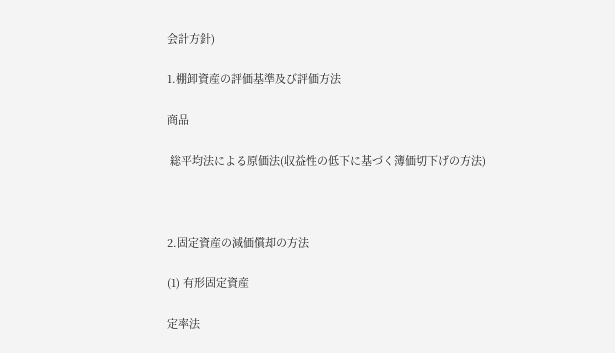会計方針)

1.棚卸資産の評価基準及び評価方法

商品

 総平均法による原価法(収益性の低下に基づく簿価切下げの方法)



2.固定資産の減価償却の方法

(1) 有形固定資産

定率法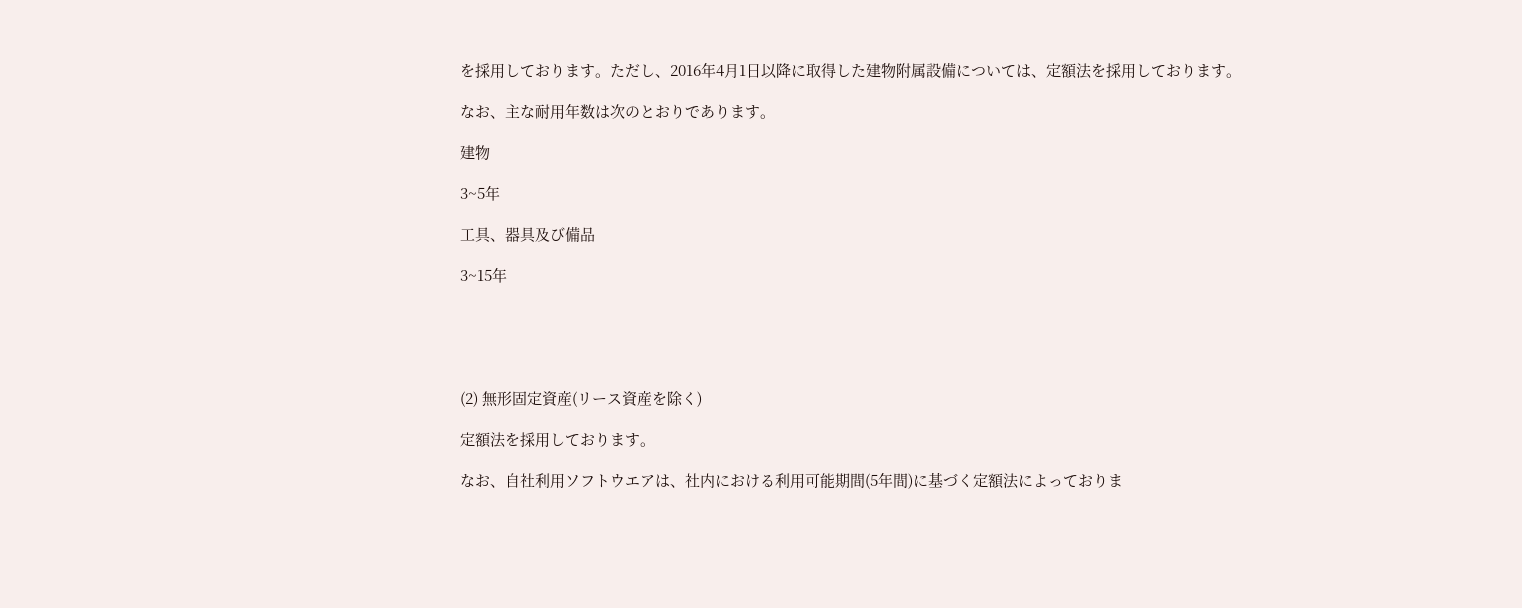を採用しております。ただし、2016年4月1日以降に取得した建物附属設備については、定額法を採用しております。

なお、主な耐用年数は次のとおりであります。

建物

3~5年

工具、器具及び備品

3~15年





(2) 無形固定資産(リース資産を除く)

定額法を採用しております。

なお、自社利用ソフトウエアは、社内における利用可能期間(5年間)に基づく定額法によっておりま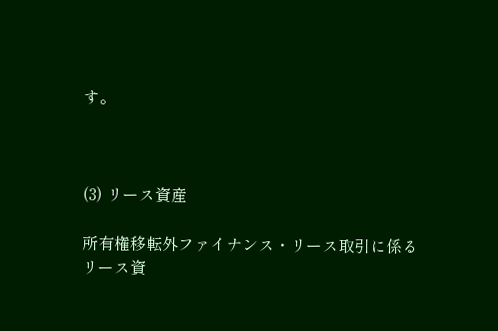す。



(3) リース資産

所有権移転外ファイナンス・リース取引に係るリース資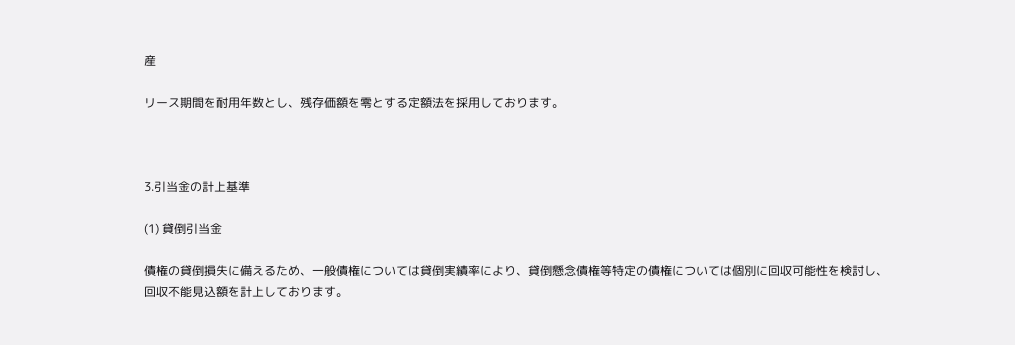産

リース期間を耐用年数とし、残存価額を零とする定額法を採用しております。



3.引当金の計上基準

(1) 貸倒引当金

債権の貸倒損失に備えるため、一般債権については貸倒実績率により、貸倒懸念債権等特定の債権については個別に回収可能性を検討し、回収不能見込額を計上しております。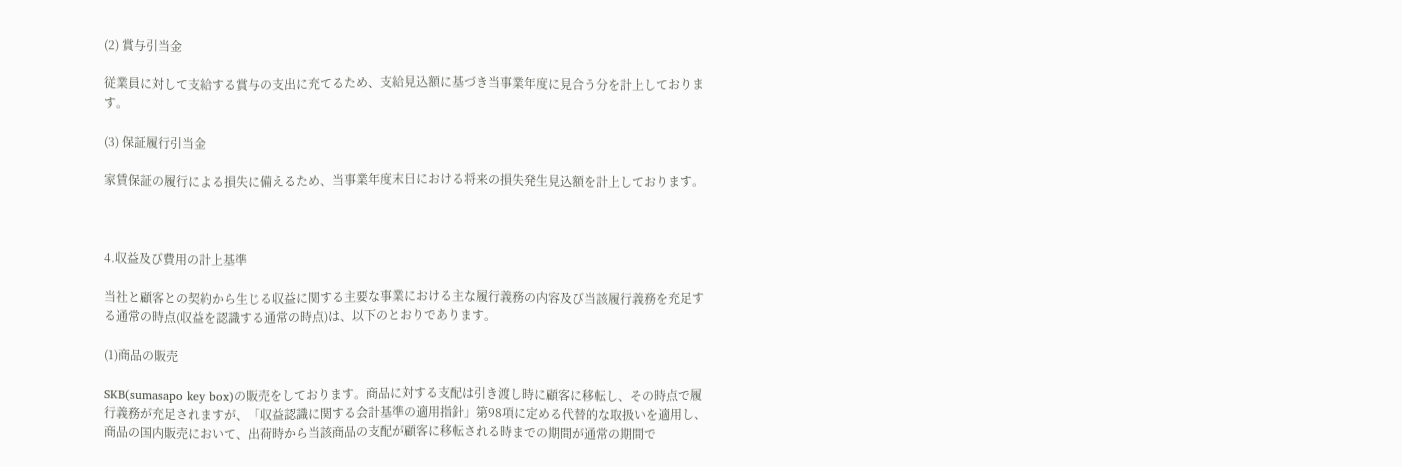(2) 賞与引当金

従業員に対して支給する賞与の支出に充てるため、支給見込額に基づき当事業年度に見合う分を計上しております。

(3) 保証履行引当金

家賃保証の履行による損失に備えるため、当事業年度末日における将来の損失発生見込額を計上しております。



4.収益及び費用の計上基準

当社と顧客との契約から生じる収益に関する主要な事業における主な履行義務の内容及び当該履行義務を充足する通常の時点(収益を認識する通常の時点)は、以下のとおりであります。

(1)商品の販売

SKB(sumasapo key box)の販売をしております。商品に対する支配は引き渡し時に顧客に移転し、その時点で履行義務が充足されますが、「収益認識に関する会計基準の適用指針」第98項に定める代替的な取扱いを適用し、商品の国内販売において、出荷時から当該商品の支配が顧客に移転される時までの期間が通常の期間で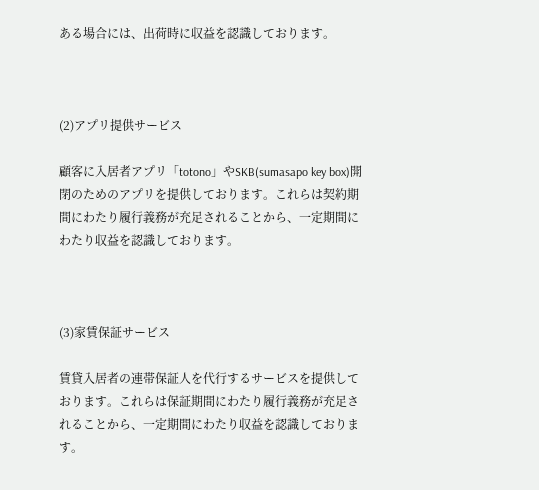ある場合には、出荷時に収益を認識しております。



(2)アプリ提供サービス

顧客に入居者アプリ「totono」やSKB(sumasapo key box)開閉のためのアプリを提供しております。これらは契約期間にわたり履行義務が充足されることから、一定期間にわたり収益を認識しております。



(3)家賃保証サービス

賃貸入居者の連帯保証人を代行するサービスを提供しております。これらは保証期間にわたり履行義務が充足されることから、一定期間にわたり収益を認識しております。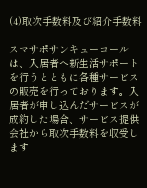(4)取次手数料及び紹介手数料

スマサポサンキューコールは、入居者へ新生活サポートを行うとともに各種サービスの販売を行っております。入居者が申し込んだサービスが成約した場合、サービス提供会社から取次手数料を収受します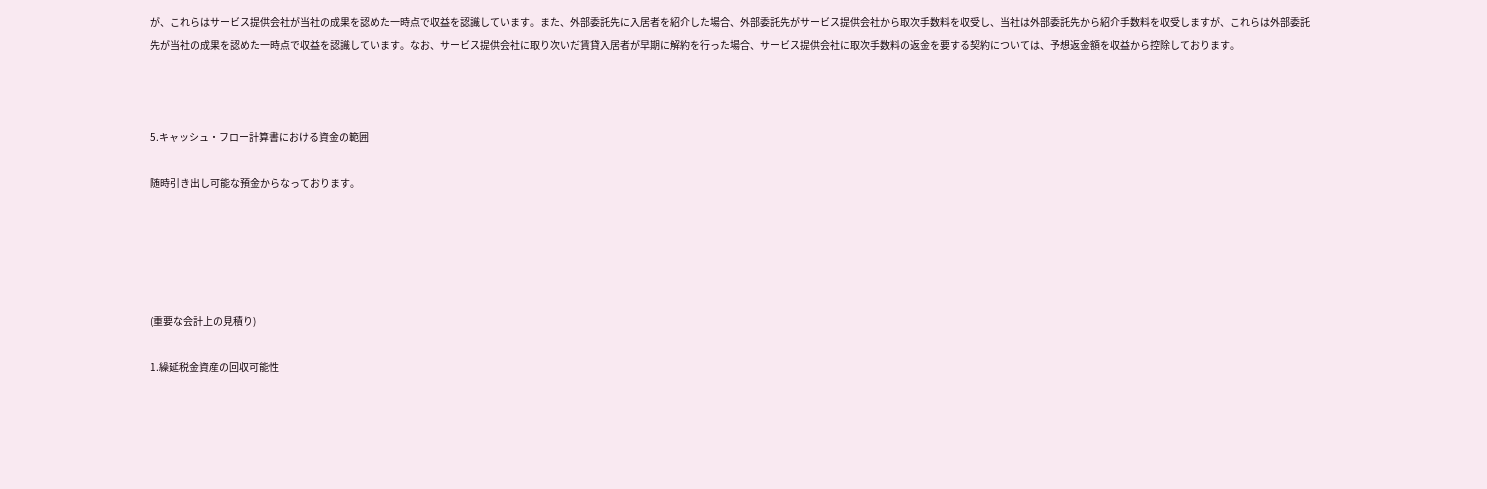が、これらはサービス提供会社が当社の成果を認めた一時点で収益を認識しています。また、外部委託先に入居者を紹介した場合、外部委託先がサービス提供会社から取次手数料を収受し、当社は外部委託先から紹介手数料を収受しますが、これらは外部委託先が当社の成果を認めた一時点で収益を認識しています。なお、サービス提供会社に取り次いだ賃貸入居者が早期に解約を行った場合、サービス提供会社に取次手数料の返金を要する契約については、予想返金額を収益から控除しております。



5.キャッシュ・フロー計算書における資金の範囲

随時引き出し可能な預金からなっております。





(重要な会計上の見積り)

1.繰延税金資産の回収可能性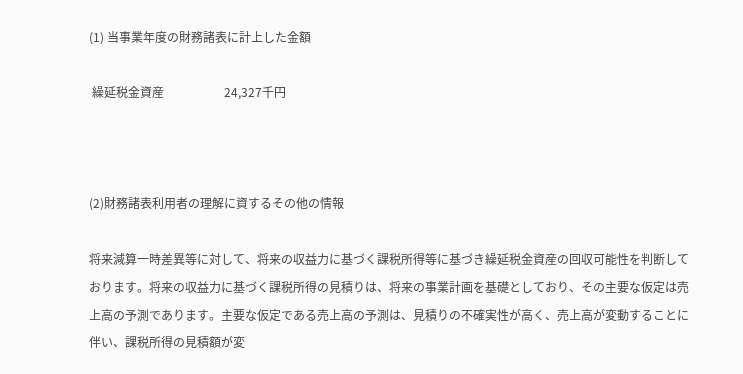(1) 当事業年度の財務諸表に計上した金額

 繰延税金資産                    24,327千円



(2)財務諸表利用者の理解に資するその他の情報

将来減算一時差異等に対して、将来の収益力に基づく課税所得等に基づき繰延税金資産の回収可能性を判断しております。将来の収益力に基づく課税所得の見積りは、将来の事業計画を基礎としており、その主要な仮定は売上高の予測であります。主要な仮定である売上高の予測は、見積りの不確実性が高く、売上高が変動することに伴い、課税所得の見積額が変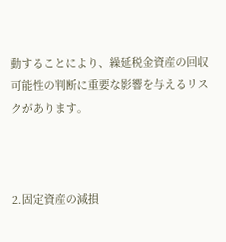動することにより、繰延税金資産の回収可能性の判断に重要な影響を与えるリスクがあります。



2.固定資産の減損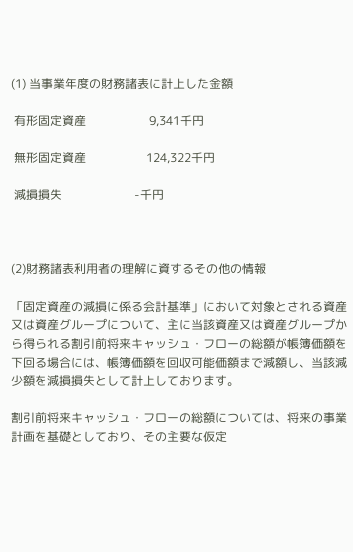(1) 当事業年度の財務諸表に計上した金額

 有形固定資産                     9,341千円

 無形固定資産                    124,322千円

 減損損失                        -千円



(2)財務諸表利用者の理解に資するその他の情報

「固定資産の減損に係る会計基準」において対象とされる資産又は資産グループについて、主に当該資産又は資産グループから得られる割引前将来キャッシュ・フローの総額が帳簿価額を下回る場合には、帳簿価額を回収可能価額まで減額し、当該減少額を減損損失として計上しております。

割引前将来キャッシュ・フローの総額については、将来の事業計画を基礎としており、その主要な仮定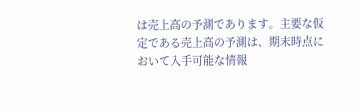は売上高の予測であります。主要な仮定である売上高の予測は、期末時点において入手可能な情報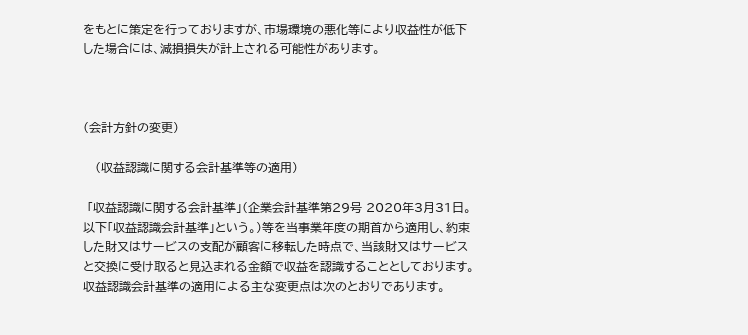をもとに策定を行っておりますが、市場環境の悪化等により収益性が低下した場合には、減損損失が計上される可能性があります。



(会計方針の変更)

   (収益認識に関する会計基準等の適用)

 「収益認識に関する会計基準」(企業会計基準第29号 2020年3月31日。以下「収益認識会計基準」という。)等を当事業年度の期首から適用し、約束した財又はサービスの支配が顧客に移転した時点で、当該財又はサービスと交換に受け取ると見込まれる金額で収益を認識することとしております。収益認識会計基準の適用による主な変更点は次のとおりであります。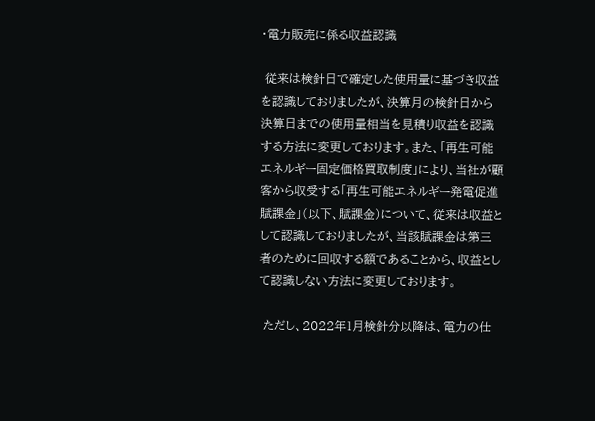・電力販売に係る収益認識

 従来は検針日で確定した使用量に基づき収益を認識しておりましたが、決算月の検針日から決算日までの使用量相当を見積り収益を認識する方法に変更しております。また、「再生可能エネルギー固定価格買取制度」により、当社が顧客から収受する「再生可能エネルギー発電促進賦課金」(以下、賦課金)について、従来は収益として認識しておりましたが、当該賦課金は第三者のために回収する額であることから、収益として認識しない方法に変更しております。

 ただし、2022年1月検針分以降は、電力の仕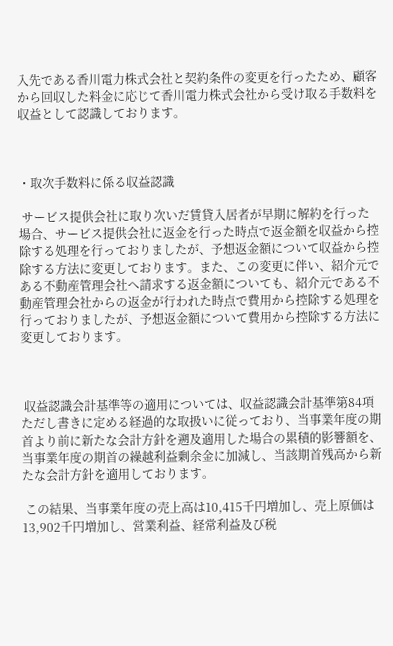入先である香川電力株式会社と契約条件の変更を行ったため、顧客から回収した料金に応じて香川電力株式会社から受け取る手数料を収益として認識しております。



・取次手数料に係る収益認識

 サービス提供会社に取り次いだ賃貸入居者が早期に解約を行った場合、サービス提供会社に返金を行った時点で返金額を収益から控除する処理を行っておりましたが、予想返金額について収益から控除する方法に変更しております。また、この変更に伴い、紹介元である不動産管理会社へ請求する返金額についても、紹介元である不動産管理会社からの返金が行われた時点で費用から控除する処理を行っておりましたが、予想返金額について費用から控除する方法に変更しております。



 収益認識会計基準等の適用については、収益認識会計基準第84項ただし書きに定める経過的な取扱いに従っており、当事業年度の期首より前に新たな会計方針を遡及適用した場合の累積的影響額を、当事業年度の期首の繰越利益剰余金に加減し、当該期首残高から新たな会計方針を適用しております。

 この結果、当事業年度の売上高は10,415千円増加し、売上原価は13,902千円増加し、営業利益、経常利益及び税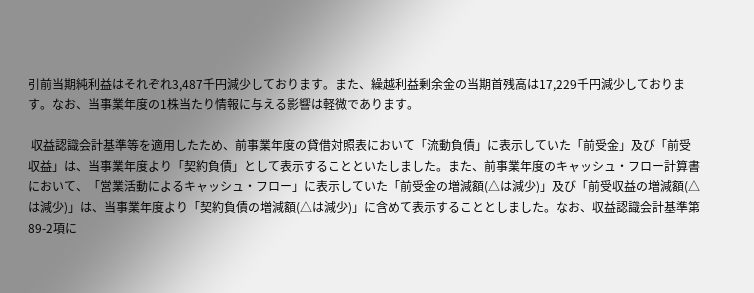引前当期純利益はそれぞれ3,487千円減少しております。また、繰越利益剰余金の当期首残高は17,229千円減少しております。なお、当事業年度の1株当たり情報に与える影響は軽微であります。

 収益認識会計基準等を適用したため、前事業年度の貸借対照表において「流動負債」に表示していた「前受金」及び「前受収益」は、当事業年度より「契約負債」として表示することといたしました。また、前事業年度のキャッシュ・フロー計算書において、「営業活動によるキャッシュ・フロー」に表示していた「前受金の増減額(△は減少)」及び「前受収益の増減額(△は減少)」は、当事業年度より「契約負債の増減額(△は減少)」に含めて表示することとしました。なお、収益認識会計基準第89-2項に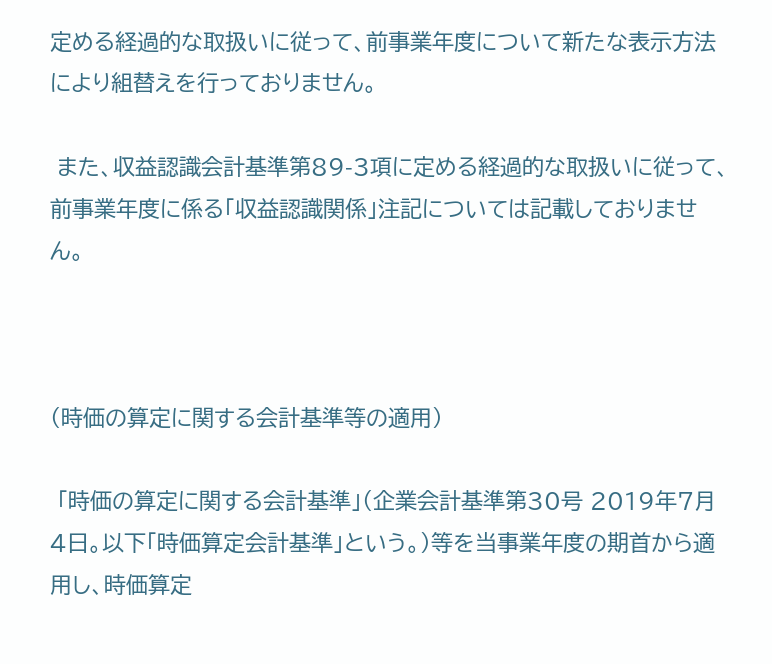定める経過的な取扱いに従って、前事業年度について新たな表示方法により組替えを行っておりません。

 また、収益認識会計基準第89-3項に定める経過的な取扱いに従って、前事業年度に係る「収益認識関係」注記については記載しておりません。



(時価の算定に関する会計基準等の適用)

 「時価の算定に関する会計基準」(企業会計基準第30号 2019年7月4日。以下「時価算定会計基準」という。)等を当事業年度の期首から適用し、時価算定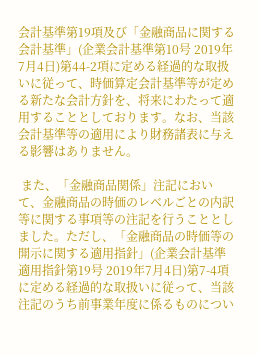会計基準第19項及び「金融商品に関する会計基準」(企業会計基準第10号 2019年7月4日)第44-2項に定める経過的な取扱いに従って、時価算定会計基準等が定める新たな会計方針を、将来にわたって適用することとしております。なお、当該会計基準等の適用により財務諸表に与える影響はありません。

 また、「金融商品関係」注記において、金融商品の時価のレベルごとの内訳等に関する事項等の注記を行うこととしました。ただし、「金融商品の時価等の開示に関する適用指針」(企業会計基準適用指針第19号 2019年7月4日)第7-4項に定める経過的な取扱いに従って、当該注記のうち前事業年度に係るものについ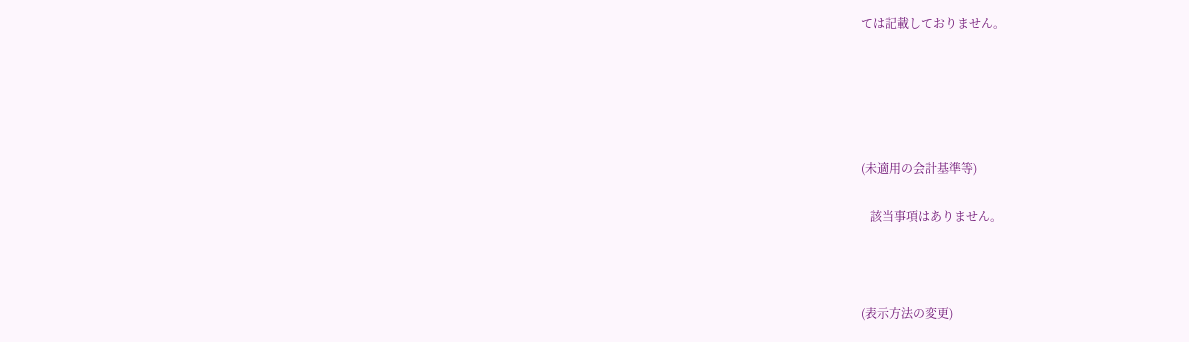ては記載しておりません。





(未適用の会計基準等)

   該当事項はありません。



(表示方法の変更)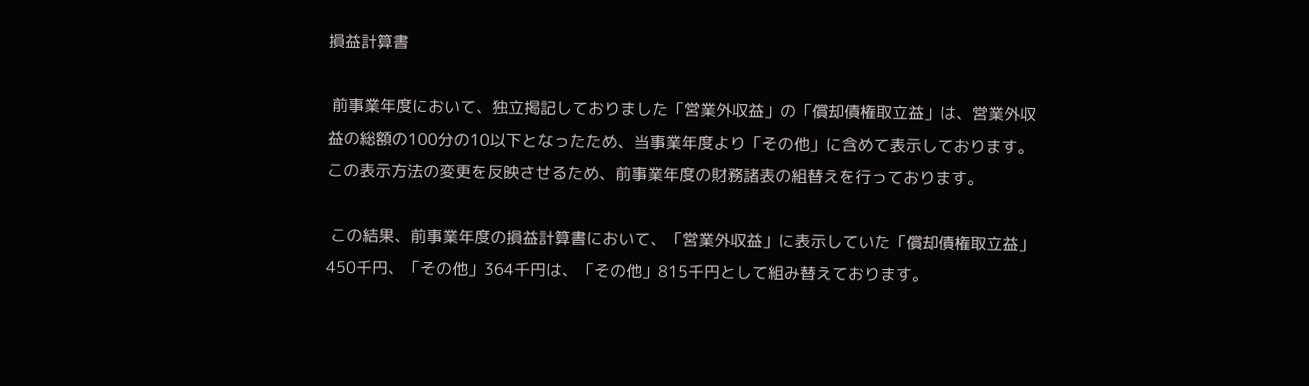損益計算書

 前事業年度において、独立掲記しておりました「営業外収益」の「償却債権取立益」は、営業外収益の総額の100分の10以下となったため、当事業年度より「その他」に含めて表示しております。この表示方法の変更を反映させるため、前事業年度の財務諸表の組替えを行っております。

 この結果、前事業年度の損益計算書において、「営業外収益」に表示していた「償却債権取立益」450千円、「その他」364千円は、「その他」815千円として組み替えております。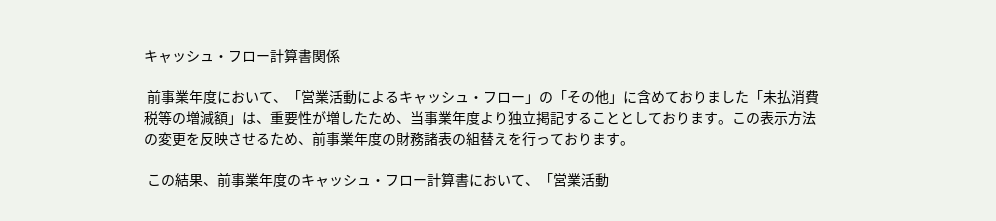キャッシュ・フロー計算書関係

 前事業年度において、「営業活動によるキャッシュ・フロー」の「その他」に含めておりました「未払消費税等の増減額」は、重要性が増したため、当事業年度より独立掲記することとしております。この表示方法の変更を反映させるため、前事業年度の財務諸表の組替えを行っております。

 この結果、前事業年度のキャッシュ・フロー計算書において、「営業活動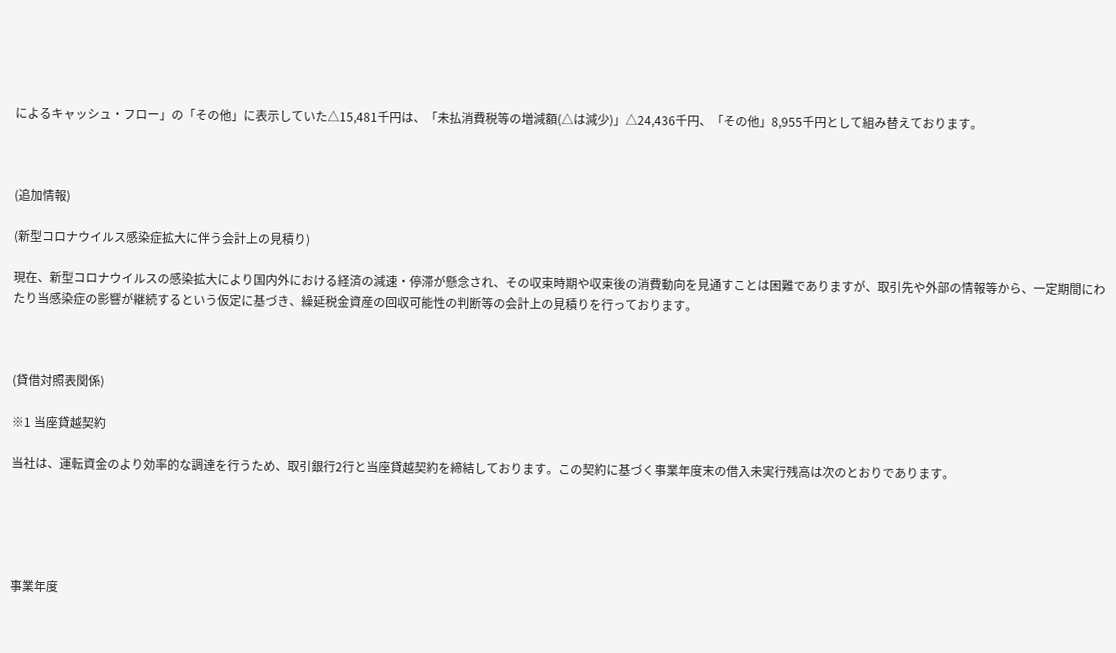によるキャッシュ・フロー」の「その他」に表示していた△15,481千円は、「未払消費税等の増減額(△は減少)」△24,436千円、「その他」8,955千円として組み替えております。



(追加情報)

(新型コロナウイルス感染症拡大に伴う会計上の見積り)

現在、新型コロナウイルスの感染拡大により国内外における経済の減速・停滞が懸念され、その収束時期や収束後の消費動向を見通すことは困難でありますが、取引先や外部の情報等から、一定期間にわたり当感染症の影響が継続するという仮定に基づき、繰延税金資産の回収可能性の判断等の会計上の見積りを行っております。



(貸借対照表関係)

※1 当座貸越契約

当社は、運転資金のより効率的な調達を行うため、取引銀行2行と当座貸越契約を締結しております。この契約に基づく事業年度末の借入未実行残高は次のとおりであります。





事業年度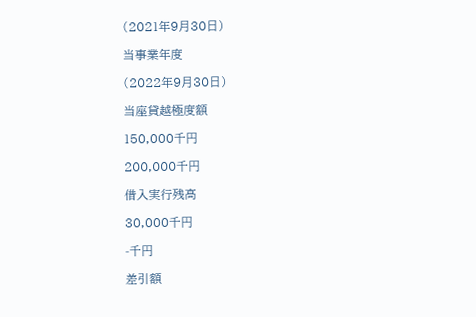(2021年9月30日)

当事業年度

(2022年9月30日)

当座貸越極度額

150,000千円

200,000千円

借入実行残高

30,000千円

-千円

差引額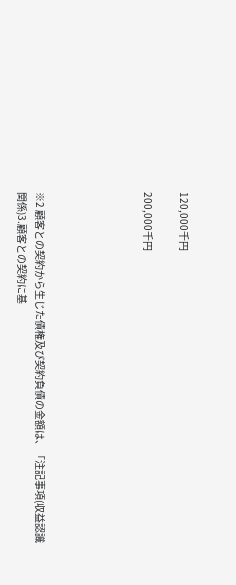120,000千円

200,000千円





※2 顧客との契約から生じた債権及び契約負債の金額は、「注記事項(収益認識関係)3.顧客との契約に基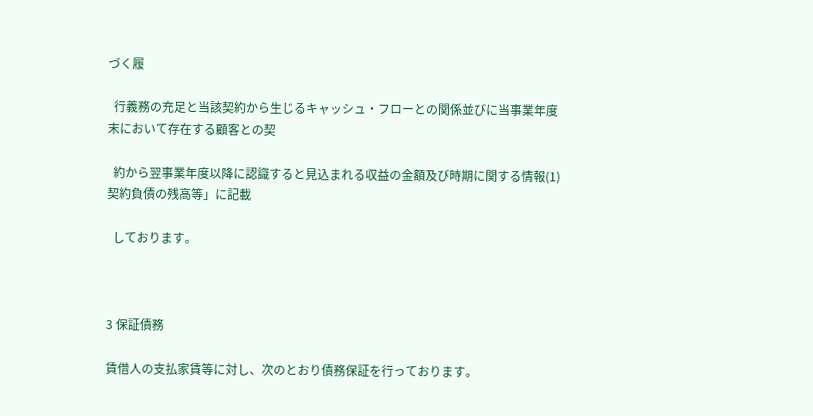づく履

  行義務の充足と当該契約から生じるキャッシュ・フローとの関係並びに当事業年度末において存在する顧客との契

  約から翌事業年度以降に認識すると見込まれる収益の金額及び時期に関する情報(1)契約負債の残高等」に記載

  しております。



3 保証債務

賃借人の支払家賃等に対し、次のとおり債務保証を行っております。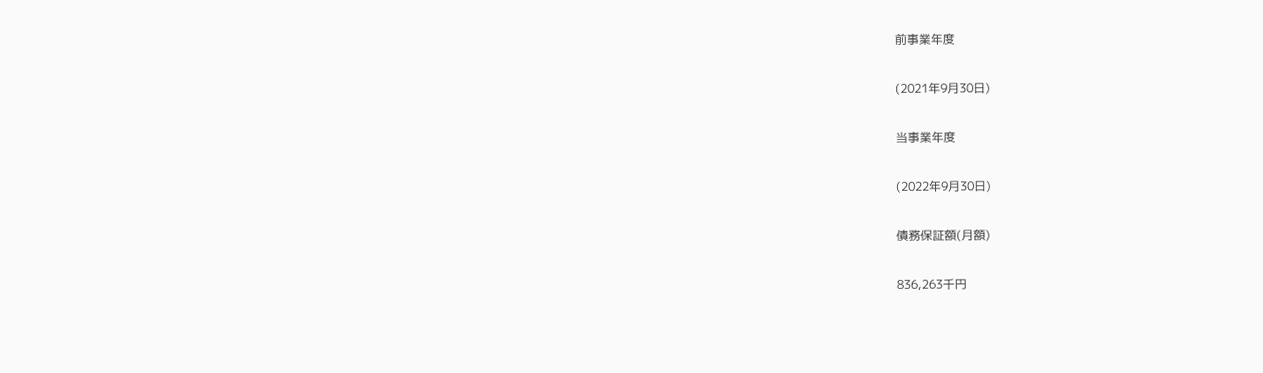前事業年度

(2021年9月30日)

当事業年度

(2022年9月30日)

債務保証額(月額)

836,263千円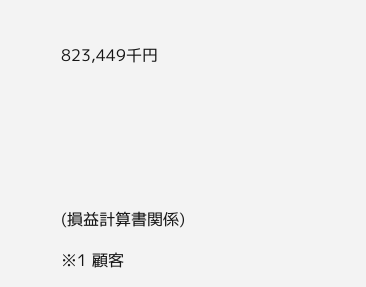823,449千円







(損益計算書関係)

※1 顧客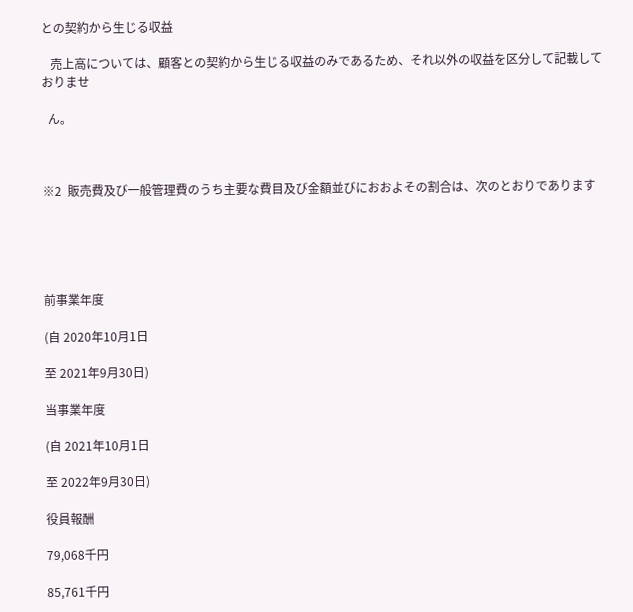との契約から生じる収益

   売上高については、顧客との契約から生じる収益のみであるため、それ以外の収益を区分して記載しておりませ

  ん。



※2  販売費及び一般管理費のうち主要な費目及び金額並びにおおよその割合は、次のとおりであります





前事業年度

(自 2020年10月1日

至 2021年9月30日)

当事業年度

(自 2021年10月1日

至 2022年9月30日)

役員報酬

79,068千円

85,761千円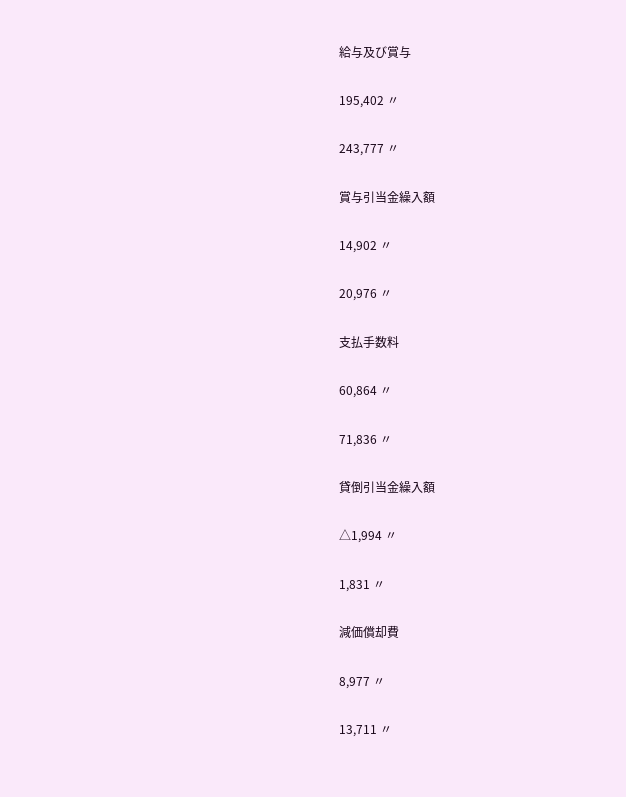給与及び賞与

195,402 〃

243,777 〃

賞与引当金繰入額

14,902 〃

20,976 〃

支払手数料

60,864 〃

71,836 〃

貸倒引当金繰入額

△1,994 〃

1,831 〃

減価償却費

8,977 〃

13,711 〃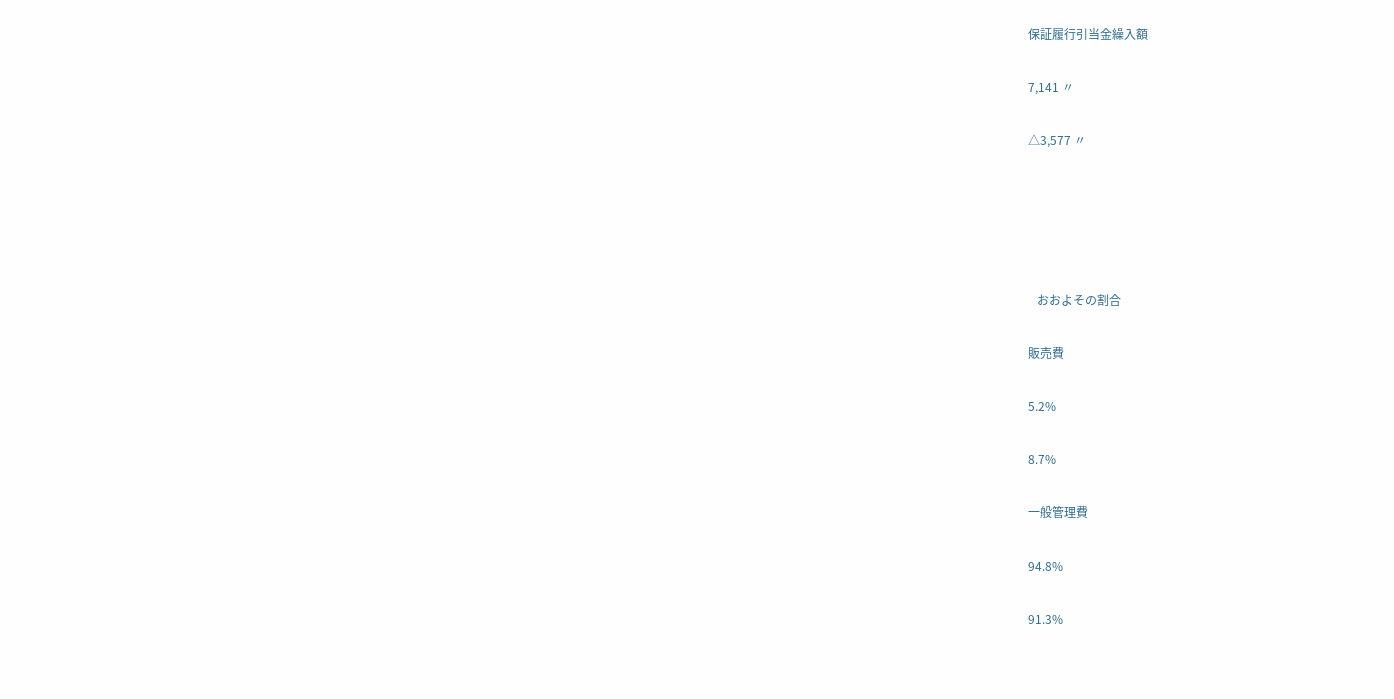保証履行引当金繰入額

7,141 〃

△3,577 〃





   おおよその割合

販売費

5.2%

8.7%

一般管理費

94.8%

91.3%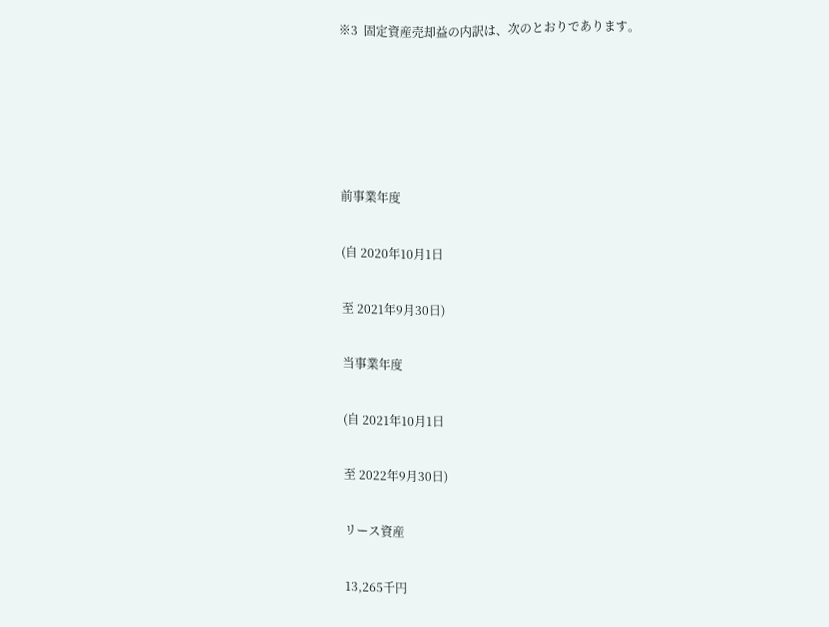※3  固定資産売却益の内訳は、次のとおりであります。





前事業年度

(自 2020年10月1日

至 2021年9月30日)

当事業年度

(自 2021年10月1日

至 2022年9月30日)

リース資産

13,265千円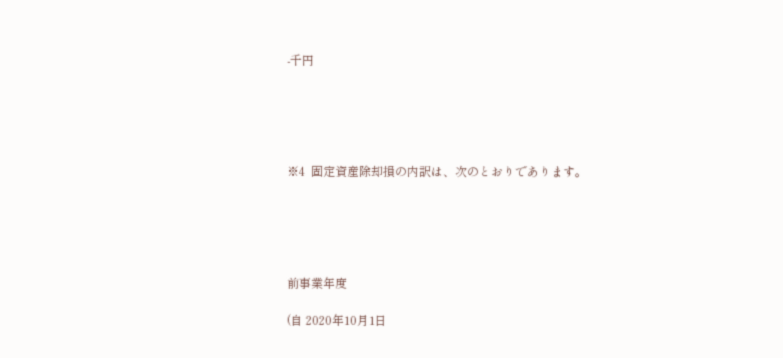-千円





※4  固定資産除却損の内訳は、次のとおりであります。





前事業年度

(自 2020年10月1日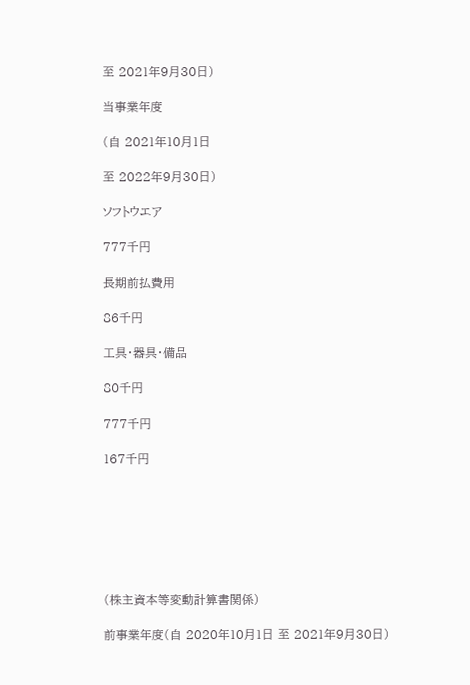至 2021年9月30日)

当事業年度

(自 2021年10月1日

至 2022年9月30日)

ソフトウエア

777千円

長期前払費用

86千円

工具・器具・備品

80千円

777千円

167千円







(株主資本等変動計算書関係)

前事業年度(自 2020年10月1日 至 2021年9月30日)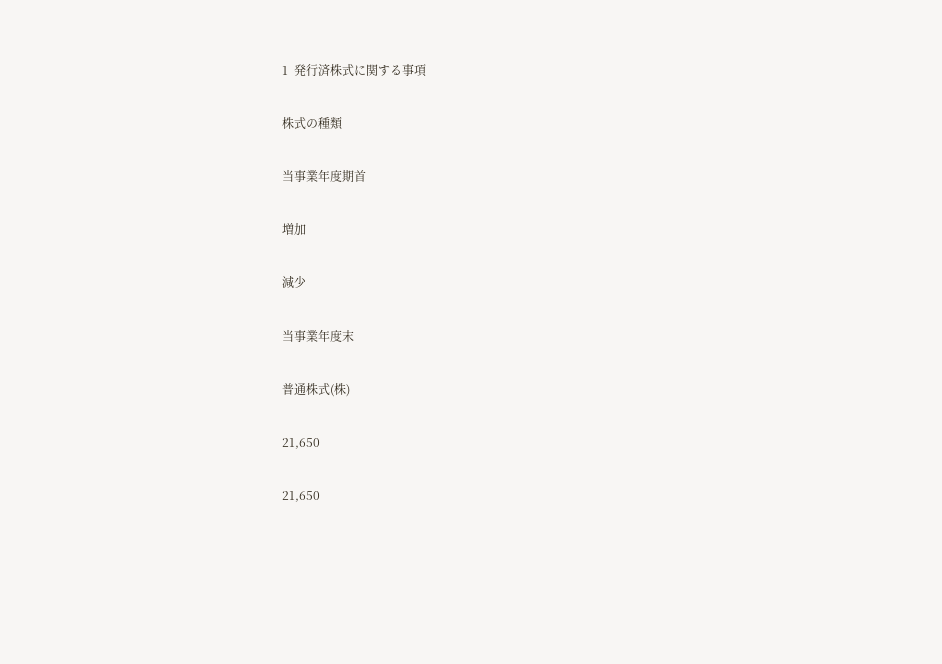1  発行済株式に関する事項

株式の種類

当事業年度期首

増加

減少

当事業年度末

普通株式(株)

21,650

21,650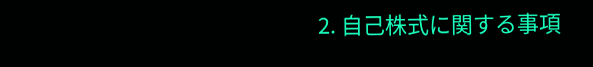2. 自己株式に関する事項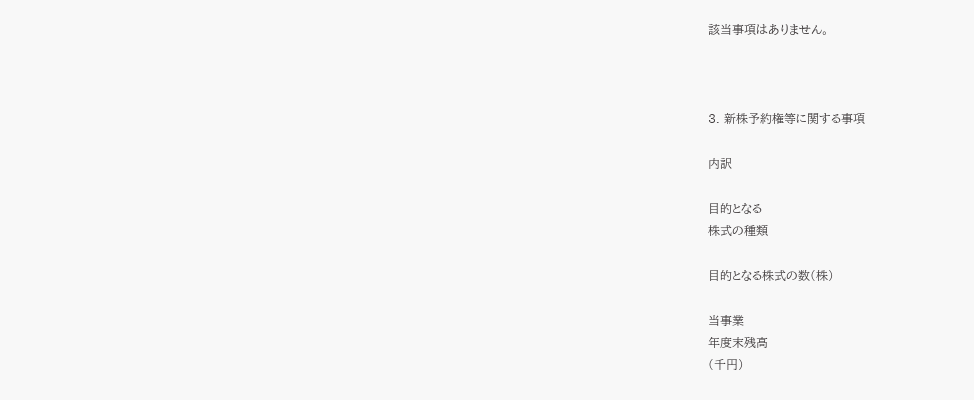該当事項はありません。



3. 新株予約権等に関する事項

内訳

目的となる
株式の種類

目的となる株式の数(株)

当事業
年度末残高
(千円)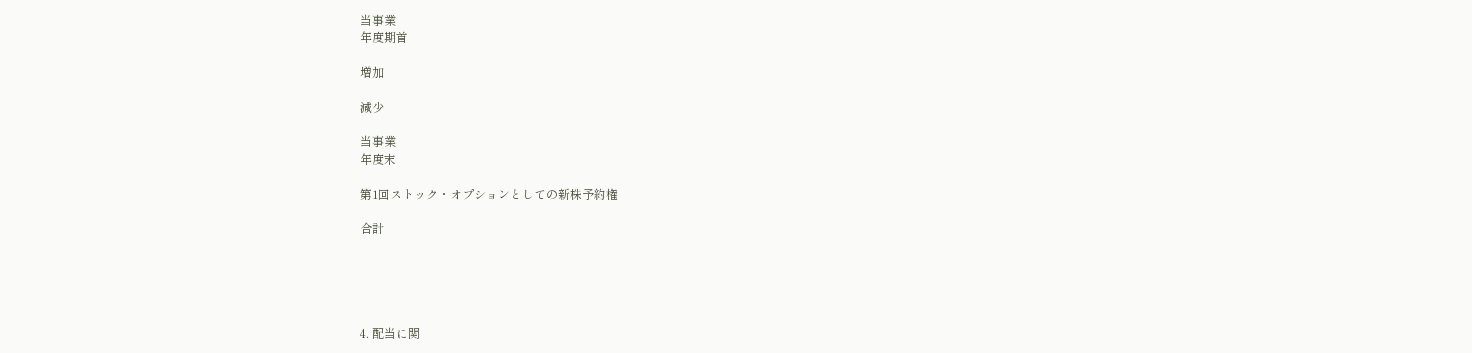当事業
年度期首

増加

減少

当事業
年度末

第1回ストック・オプションとしての新株予約権

合計





4. 配当に関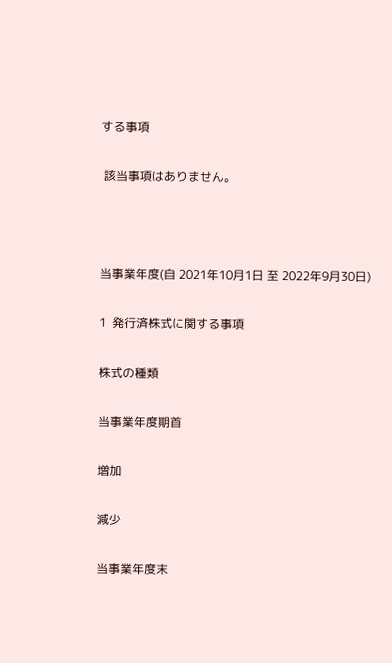する事項

 該当事項はありません。



当事業年度(自 2021年10月1日 至 2022年9月30日)

1  発行済株式に関する事項

株式の種類

当事業年度期首

増加

減少

当事業年度末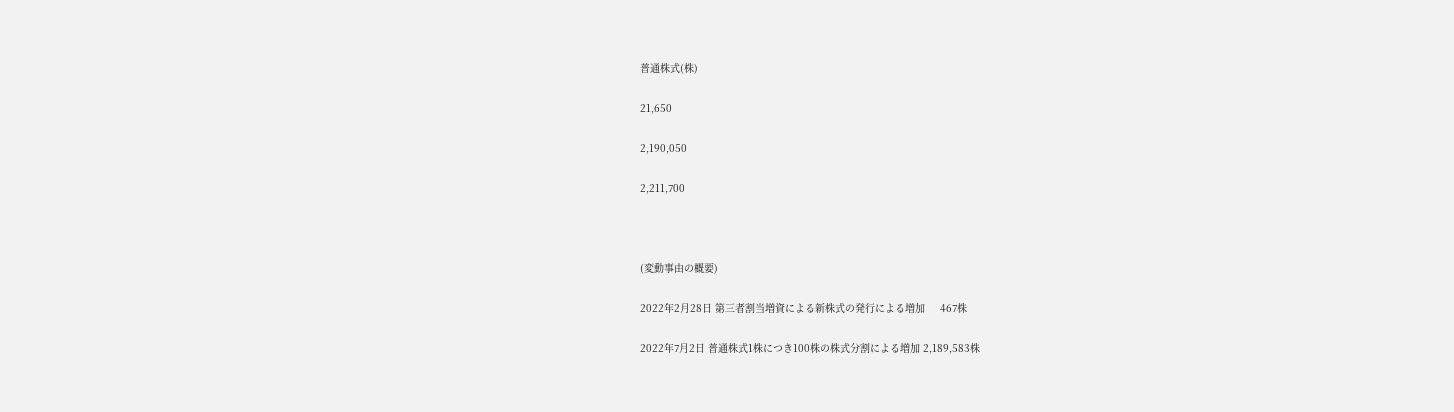普通株式(株)

21,650

2,190,050

2,211,700



(変動事由の概要)

2022年2月28日 第三者割当増資による新株式の発行による増加     467株

2022年7月2日 普通株式1株につき100株の株式分割による増加 2,189,583株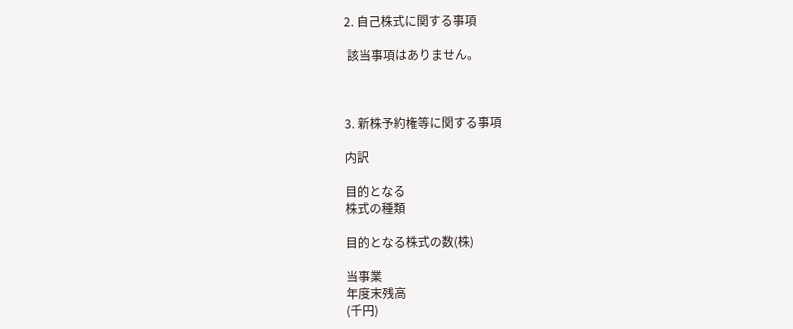2. 自己株式に関する事項

 該当事項はありません。



3. 新株予約権等に関する事項

内訳

目的となる
株式の種類

目的となる株式の数(株)

当事業
年度末残高
(千円)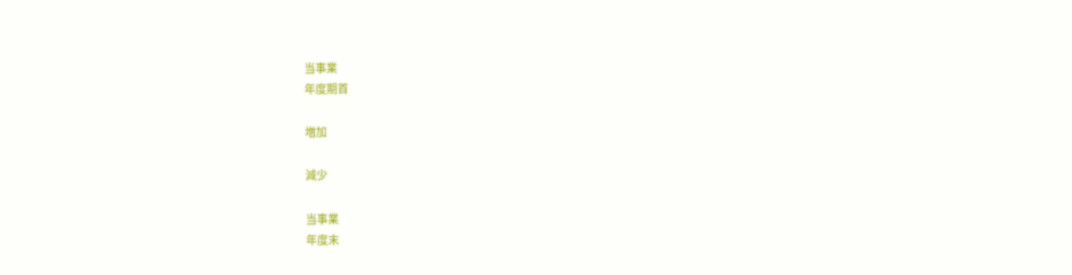当事業
年度期首

増加

減少

当事業
年度末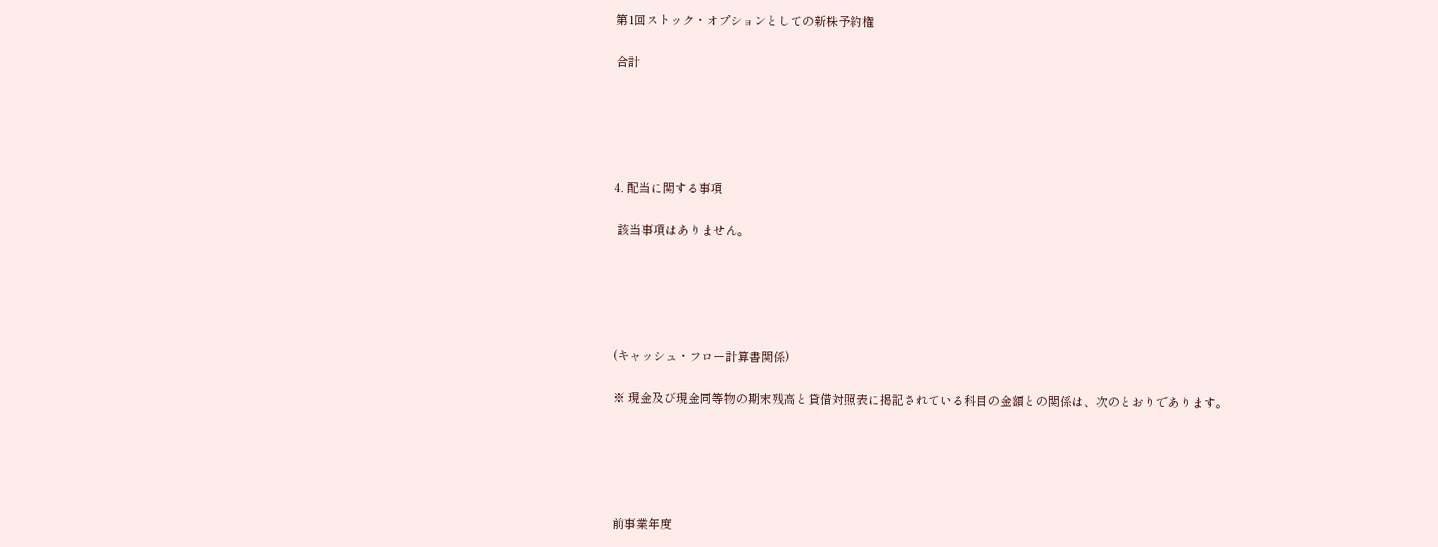第1回ストック・オプションとしての新株予約権

合計





4. 配当に関する事項

 該当事項はありません。





(キャッシュ・フロー計算書関係)

※ 現金及び現金同等物の期末残高と貸借対照表に掲記されている科目の金額との関係は、次のとおりであります。





前事業年度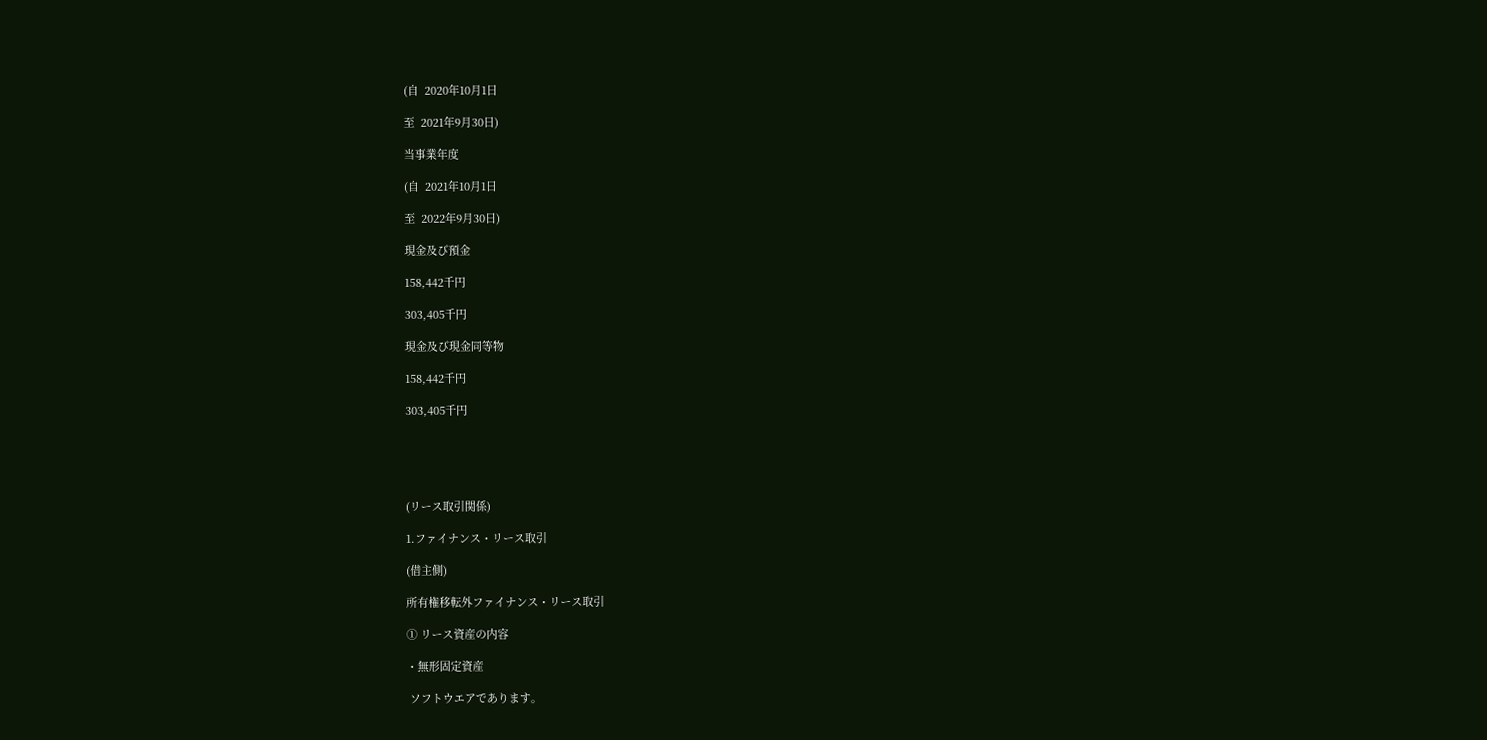(自  2020年10月1日

至  2021年9月30日)

当事業年度

(自  2021年10月1日

至  2022年9月30日)

現金及び預金

158,442千円

303,405千円

現金及び現金同等物

158,442千円

303,405千円





(リース取引関係)

1.ファイナンス・リース取引

(借主側)

所有権移転外ファイナンス・リース取引

① リース資産の内容

・無形固定資産

 ソフトウエアであります。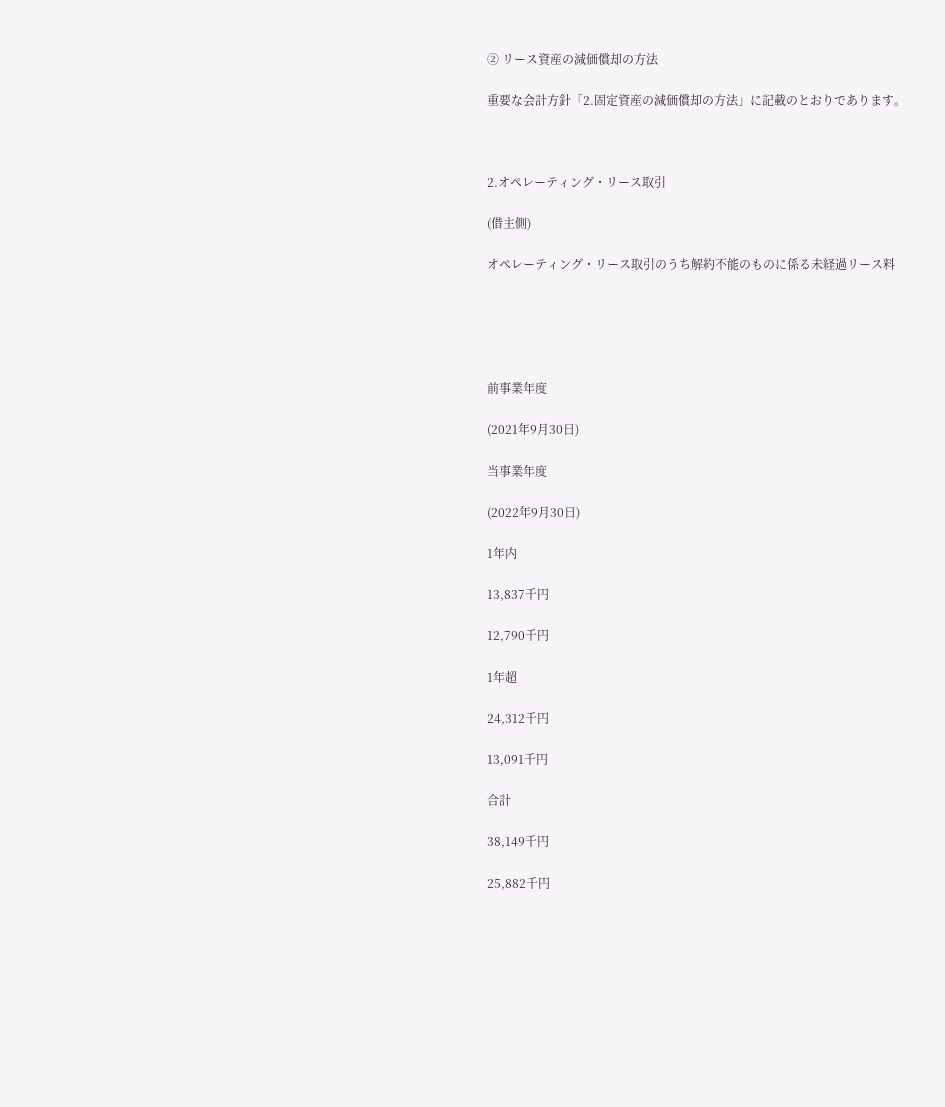② リース資産の減価償却の方法

重要な会計方針「2.固定資産の減価償却の方法」に記載のとおりであります。



2.オペレーティング・リース取引

(借主側)

オペレーティング・リース取引のうち解約不能のものに係る未経過リース料





前事業年度

(2021年9月30日)

当事業年度

(2022年9月30日)

1年内

13,837千円

12,790千円

1年超

24,312千円

13,091千円

合計

38,149千円

25,882千円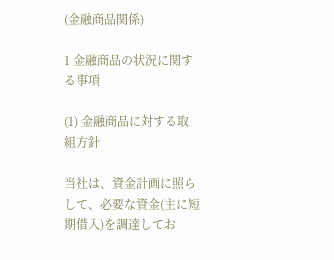(金融商品関係)

1 金融商品の状況に関する事項

(1) 金融商品に対する取組方針

当社は、資金計画に照らして、必要な資金(主に短期借入)を調達してお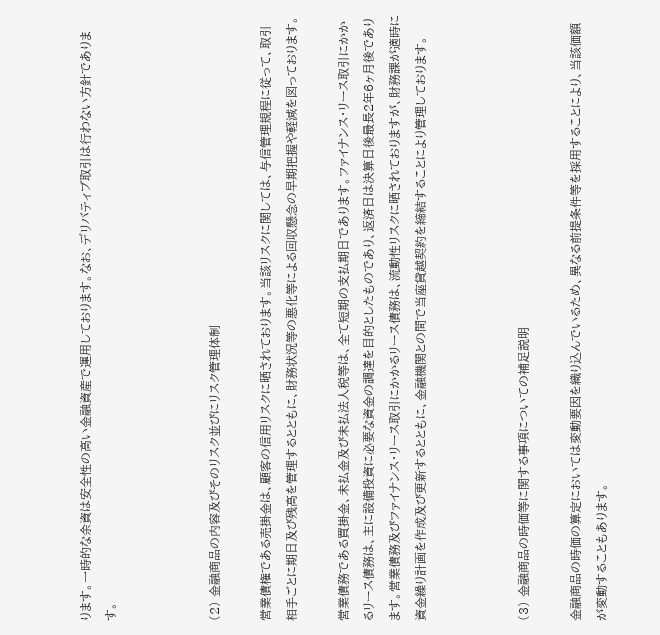ります。一時的な余資は安全性の高い金融資産で運用しております。なお、デリバティブ取引は行わない方針であります。



(2) 金融商品の内容及びそのリスク並びにリスク管理体制

営業債権である売掛金は、顧客の信用リスクに晒されております。当該リスクに関しては、与信管理規程に従って、取引相手ごとに期日及び残高を管理するとともに、財務状況等の悪化等による回収懸念の早期把握や軽減を図っております。

営業債務である買掛金、未払金及び未払法人税等は、全て短期の支払期日であります。ファイナンス・リース取引にかかるリース債務は、主に設備投資に必要な資金の調達を目的としたものであり、返済日は決算日後最長2年6ヶ月後であります。営業債務及びファイナンス・リース取引にかかるリース債務は、流動性リスクに晒されておりますが、財務課が適時に資金繰り計画を作成及び更新するとともに、金融機関との間で当座貸越契約を締結することにより管理しております。



(3) 金融商品の時価等に関する事項についての補足説明

金融商品の時価の算定においては変動要因を織り込んでいるため、異なる前提条件等を採用することにより、当該価額が変動することもあります。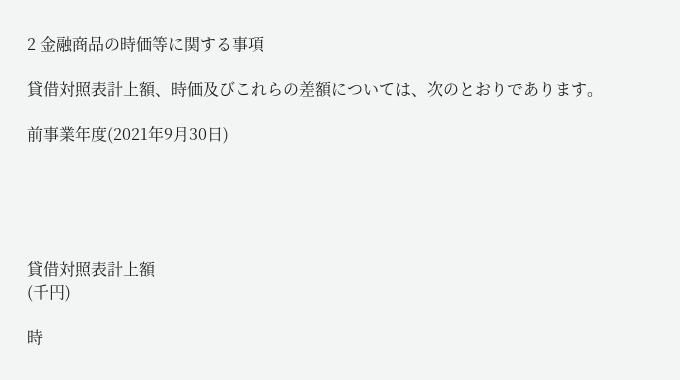2 金融商品の時価等に関する事項

貸借対照表計上額、時価及びこれらの差額については、次のとおりであります。

前事業年度(2021年9月30日)





貸借対照表計上額
(千円)

時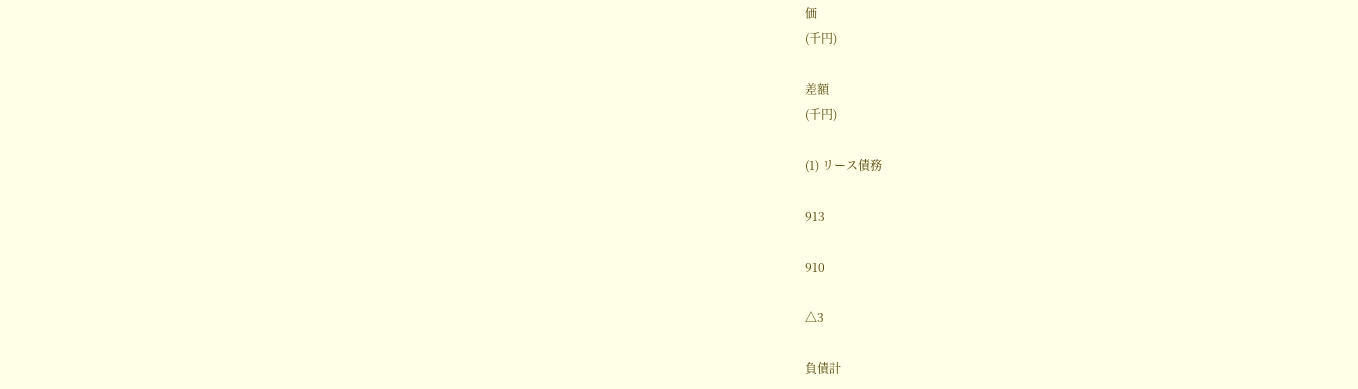価
(千円)

差額
(千円)

(1) リース債務

913

910

△3

負債計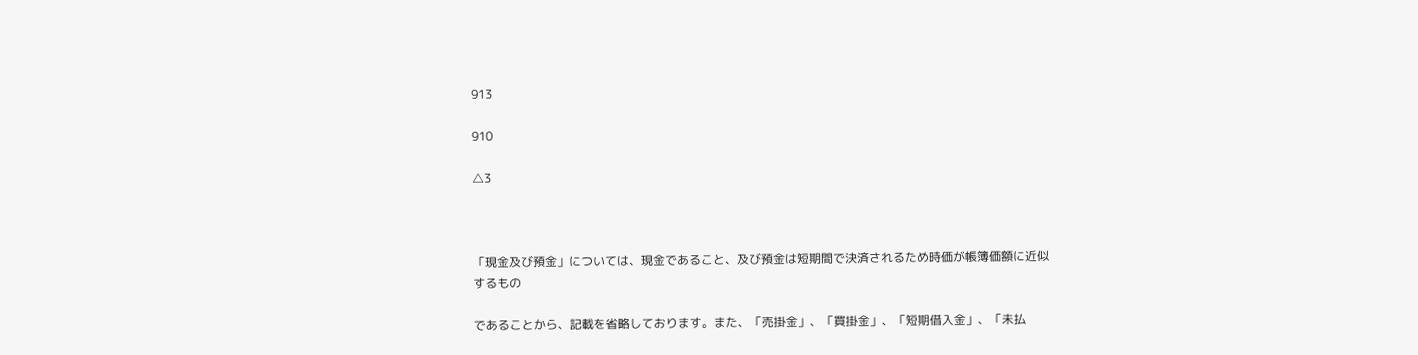913

910

△3



「現金及び預金」については、現金であること、及び預金は短期間で決済されるため時価が帳簿価額に近似するもの

であることから、記載を省略しております。また、「売掛金」、「買掛金」、「短期借入金」、「未払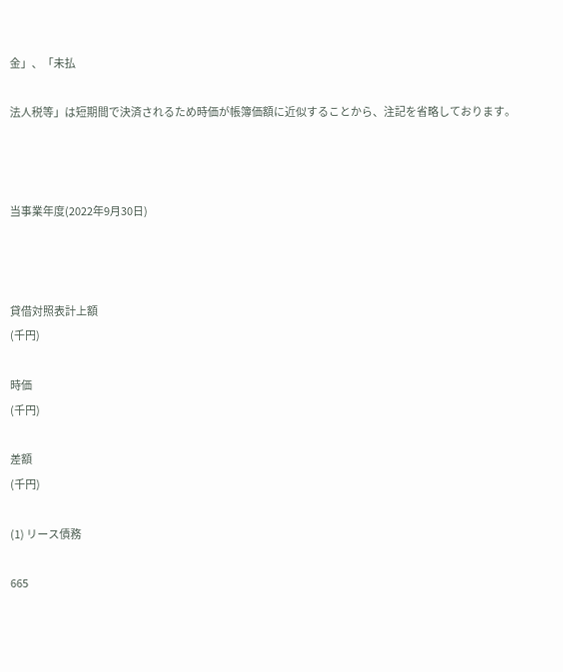金」、「未払

法人税等」は短期間で決済されるため時価が帳簿価額に近似することから、注記を省略しております。



当事業年度(2022年9月30日)



貸借対照表計上額
(千円)

時価
(千円)

差額
(千円)

(1) リース債務

665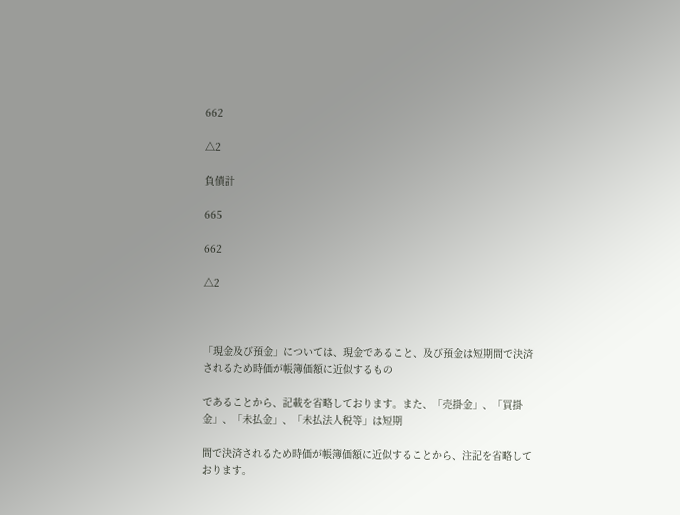662

△2

負債計

665

662

△2



「現金及び預金」については、現金であること、及び預金は短期間で決済されるため時価が帳簿価額に近似するもの

であることから、記載を省略しております。また、「売掛金」、「買掛金」、「未払金」、「未払法人税等」は短期

間で決済されるため時価が帳簿価額に近似することから、注記を省略しております。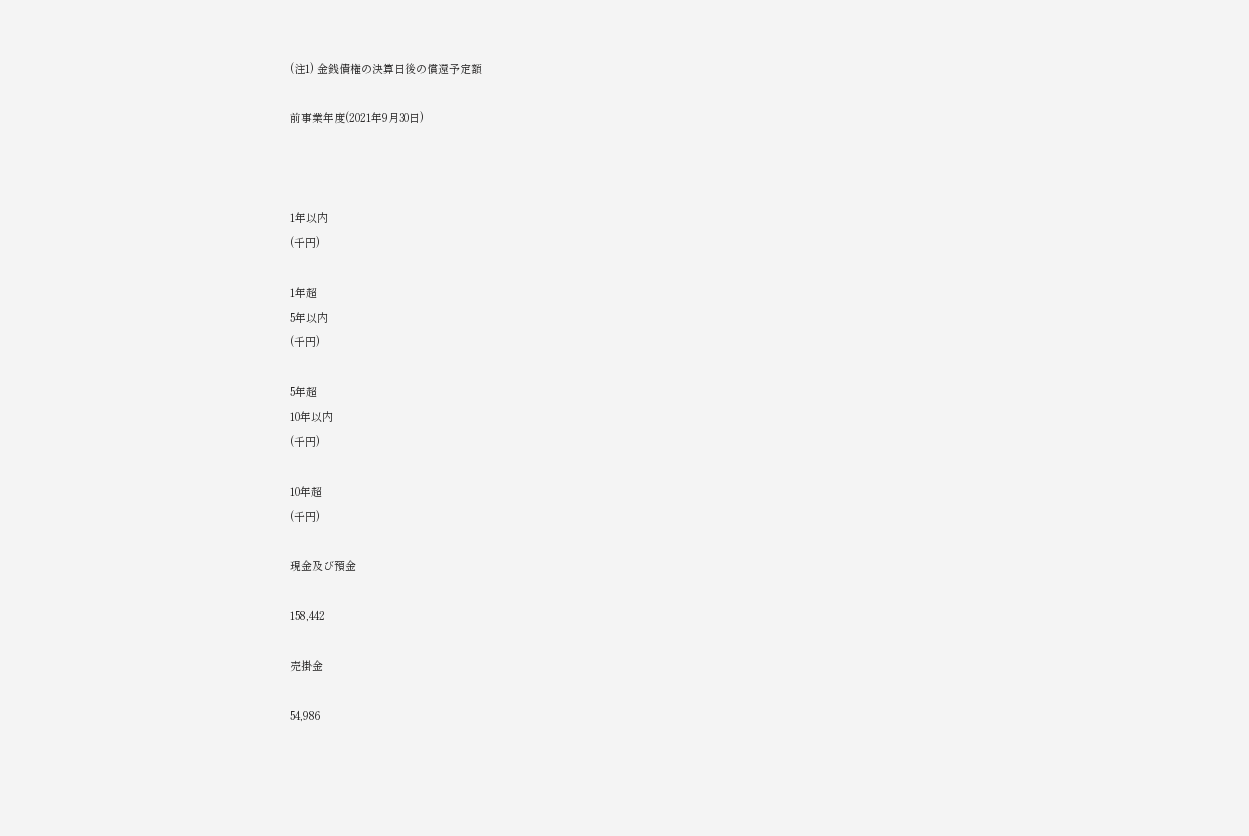(注1) 金銭債権の決算日後の償還予定額

前事業年度(2021年9月30日)



1年以内
(千円)

1年超
5年以内
(千円)

5年超
10年以内
(千円)

10年超
(千円)

現金及び預金

158,442

売掛金

54,986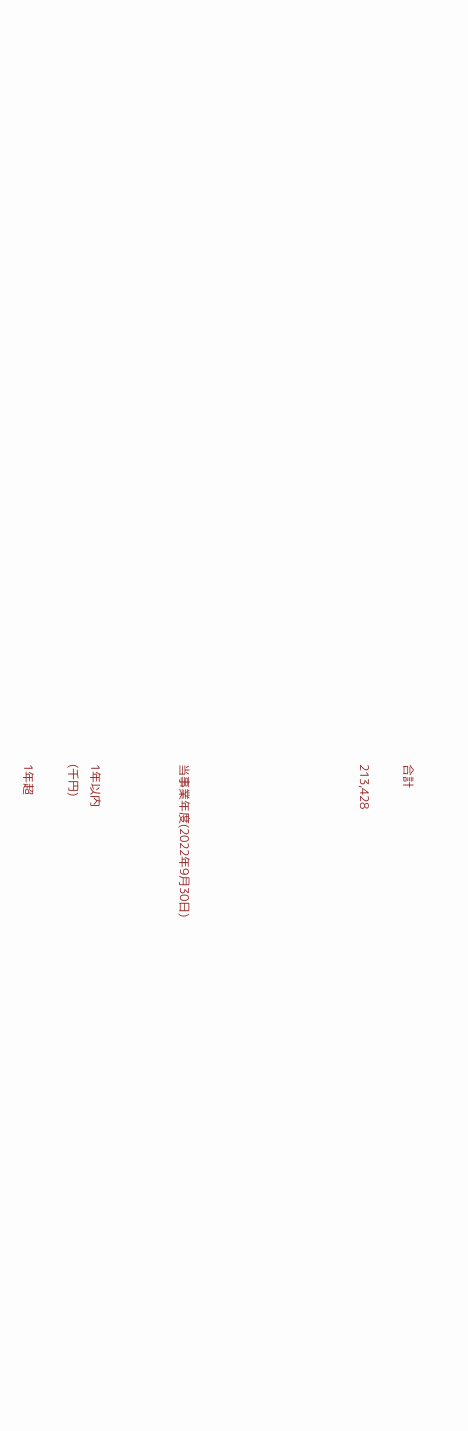合計

213,428







当事業年度(2022年9月30日)



1年以内
(千円)

1年超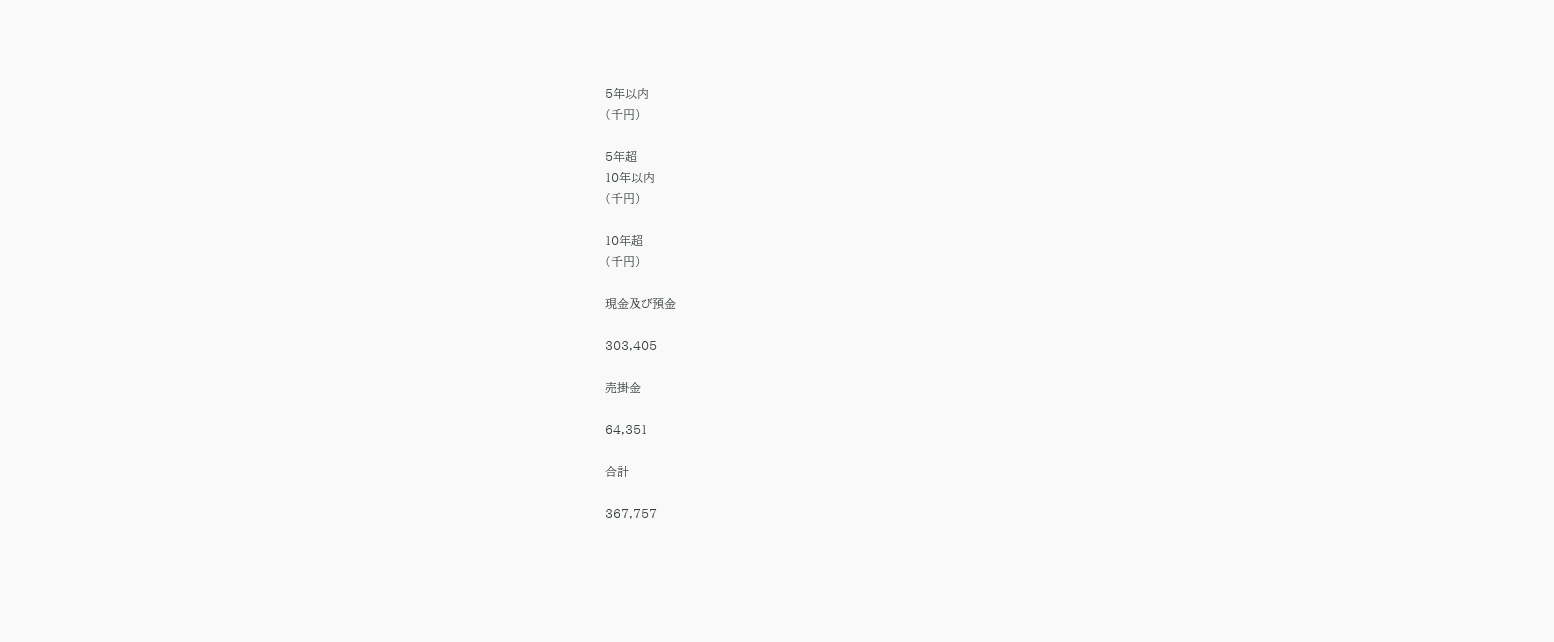5年以内
(千円)

5年超
10年以内
(千円)

10年超
(千円)

現金及び預金

303,405

売掛金

64,351

合計

367,757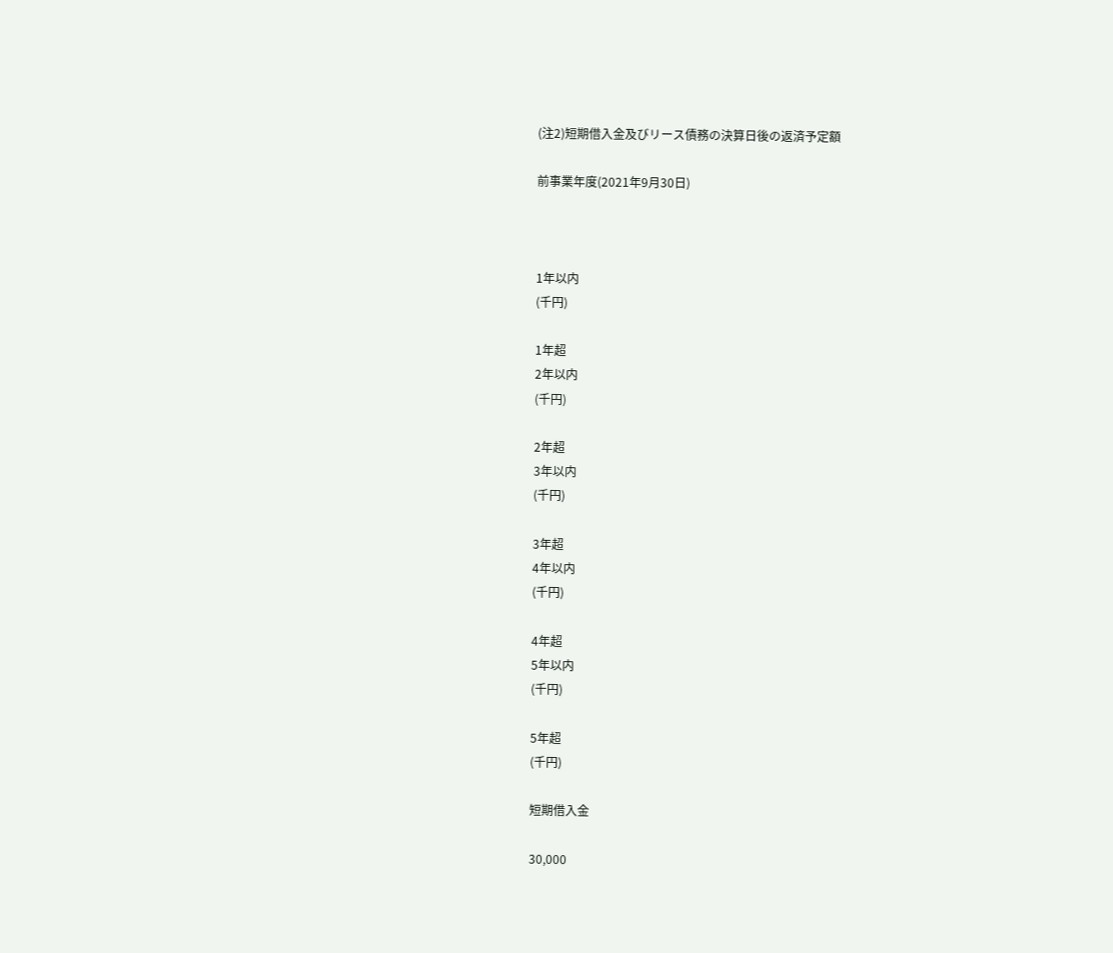(注2)短期借入金及びリース債務の決算日後の返済予定額

前事業年度(2021年9月30日)



1年以内
(千円)

1年超
2年以内
(千円)

2年超
3年以内
(千円)

3年超
4年以内
(千円)

4年超
5年以内
(千円)

5年超
(千円)

短期借入金

30,000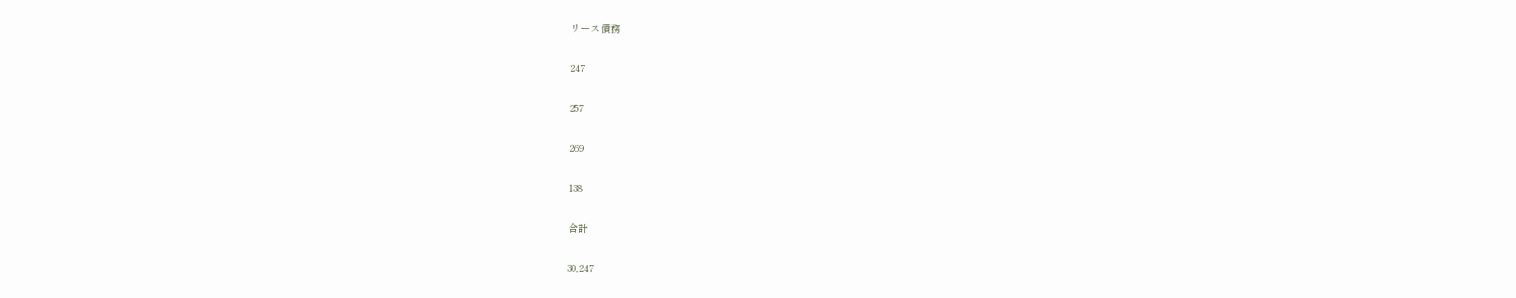リース債務

247

257

269

138

合計

30,247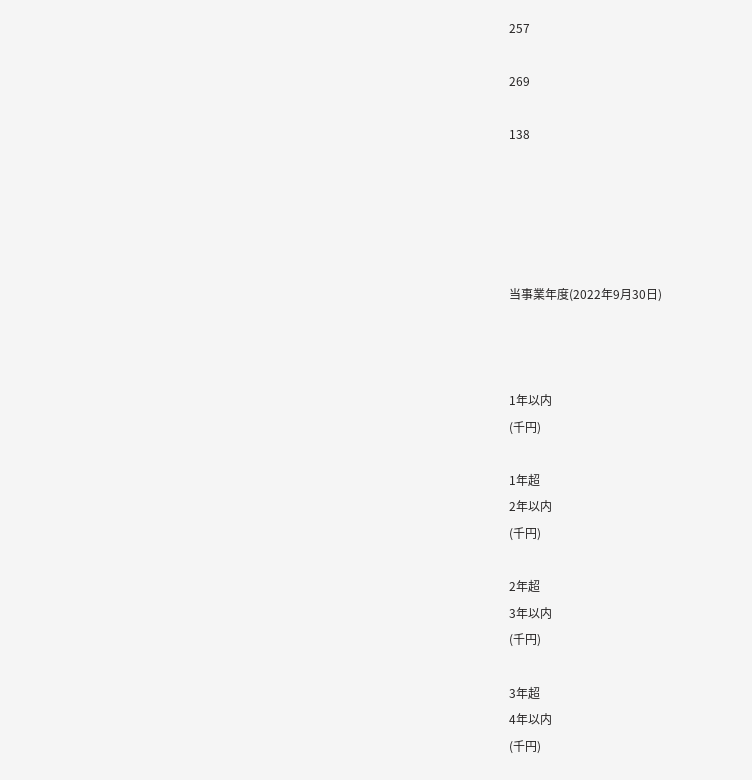257

269

138





当事業年度(2022年9月30日)



1年以内
(千円)

1年超
2年以内
(千円)

2年超
3年以内
(千円)

3年超
4年以内
(千円)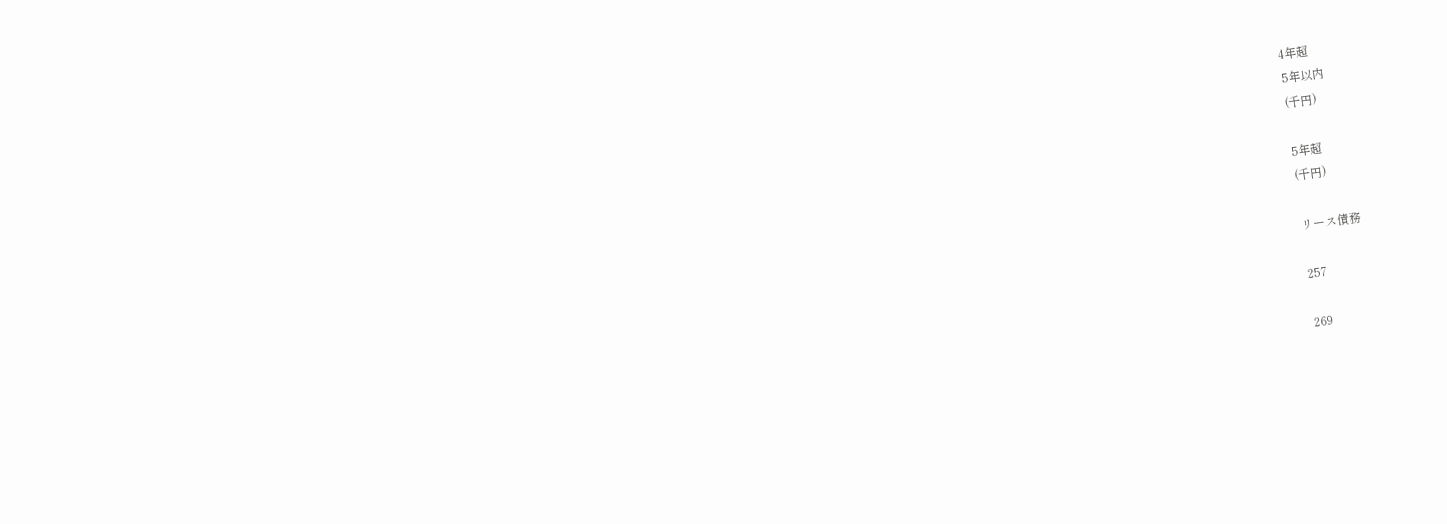4年超
5年以内
(千円)

5年超
(千円)

リース債務

257

269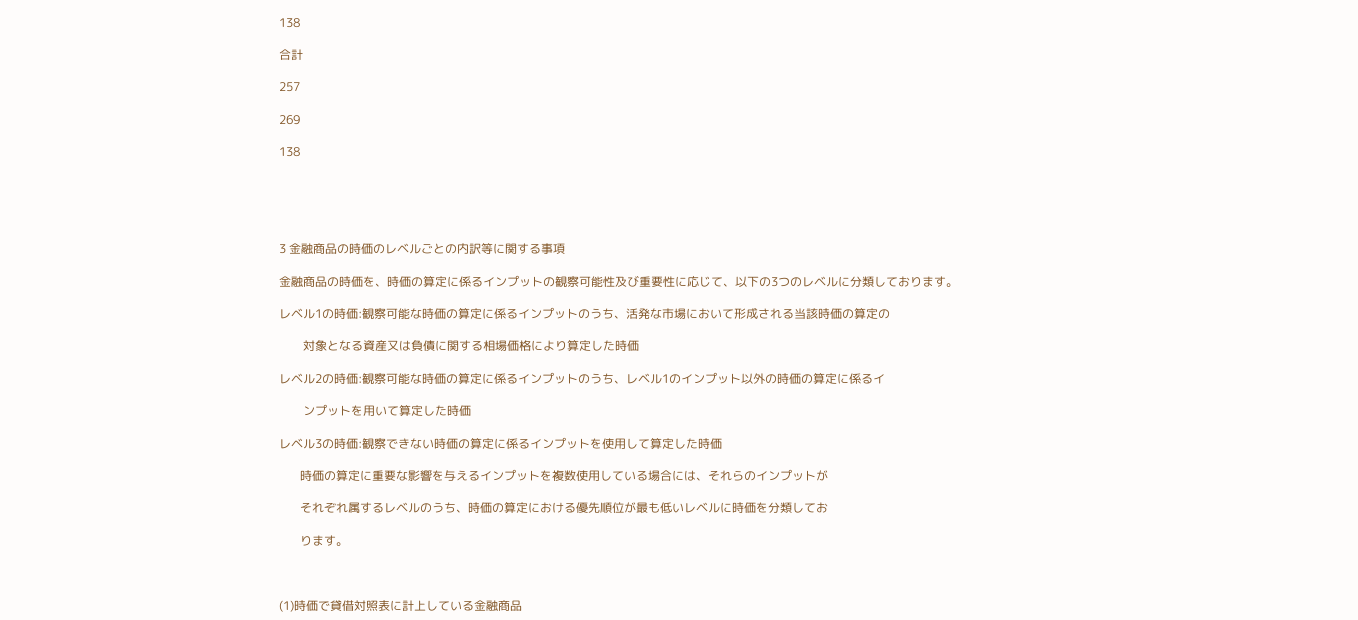138

合計

257

269

138





3 金融商品の時価のレベルごとの内訳等に関する事項

金融商品の時価を、時価の算定に係るインプットの観察可能性及び重要性に応じて、以下の3つのレベルに分類しております。

レベル1の時価:観察可能な時価の算定に係るインプットのうち、活発な市場において形成される当該時価の算定の

        対象となる資産又は負債に関する相場価格により算定した時価

レベル2の時価:観察可能な時価の算定に係るインプットのうち、レベル1のインプット以外の時価の算定に係るイ

        ンプットを用いて算定した時価

レベル3の時価:観察できない時価の算定に係るインプットを使用して算定した時価

       時価の算定に重要な影響を与えるインプットを複数使用している場合には、それらのインプットが

       それぞれ属するレベルのうち、時価の算定における優先順位が最も低いレベルに時価を分類してお

       ります。



(1)時価で貸借対照表に計上している金融商品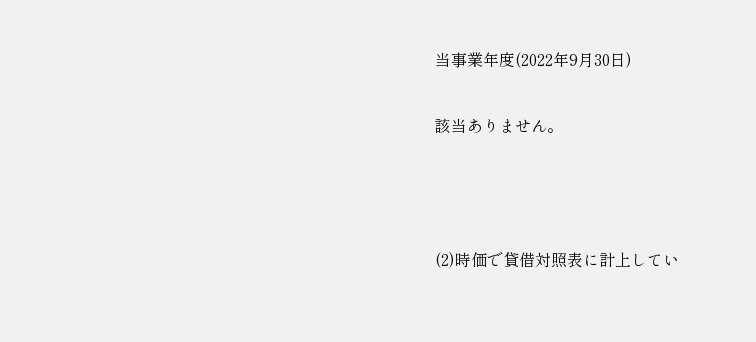当事業年度(2022年9月30日)

該当ありません。



(2)時価で貸借対照表に計上してい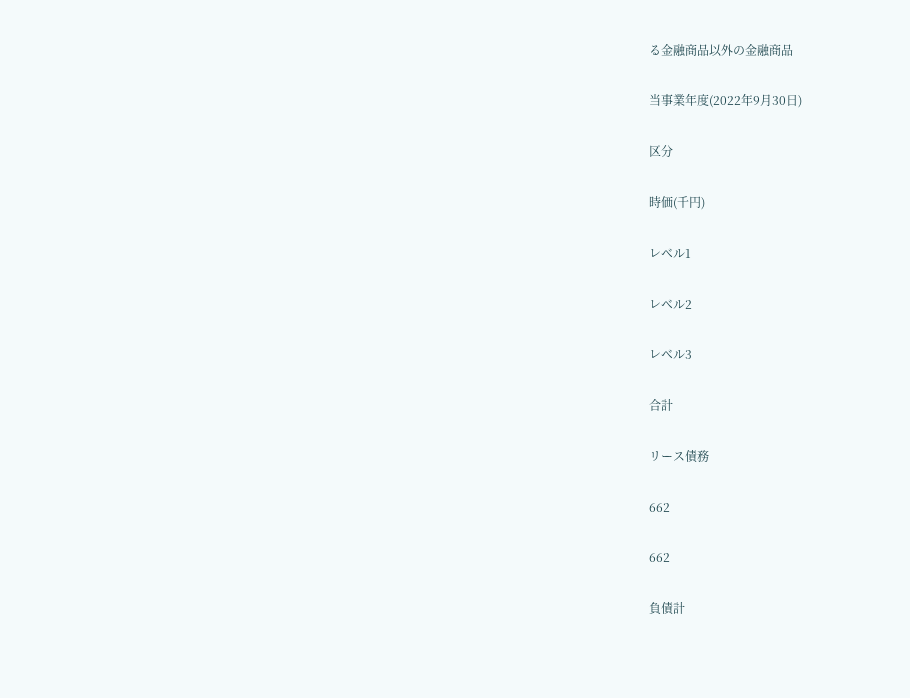る金融商品以外の金融商品

当事業年度(2022年9月30日)

区分

時価(千円)

レベル1

レベル2

レベル3

合計

リース債務

662

662

負債計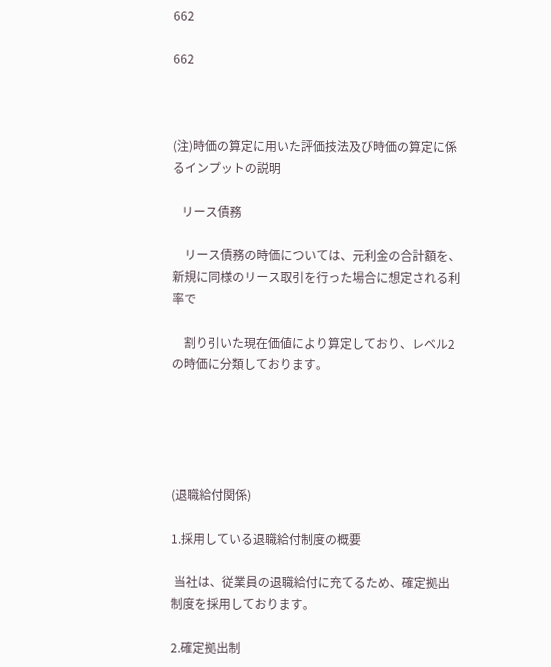662

662



(注)時価の算定に用いた評価技法及び時価の算定に係るインプットの説明

   リース債務

    リース債務の時価については、元利金の合計額を、新規に同様のリース取引を行った場合に想定される利率で

    割り引いた現在価値により算定しており、レベル2の時価に分類しております。





(退職給付関係)

1.採用している退職給付制度の概要

 当社は、従業員の退職給付に充てるため、確定拠出制度を採用しております。

2.確定拠出制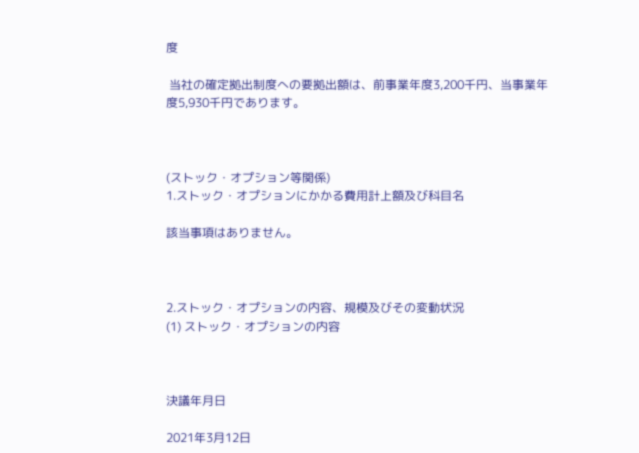度

 当社の確定拠出制度への要拠出額は、前事業年度3,200千円、当事業年度5,930千円であります。



(ストック・オプション等関係)
1.ストック・オプションにかかる費用計上額及び科目名

該当事項はありません。



2.ストック・オプションの内容、規模及びその変動状況
(1) ストック・オプションの内容



決議年月日

2021年3月12日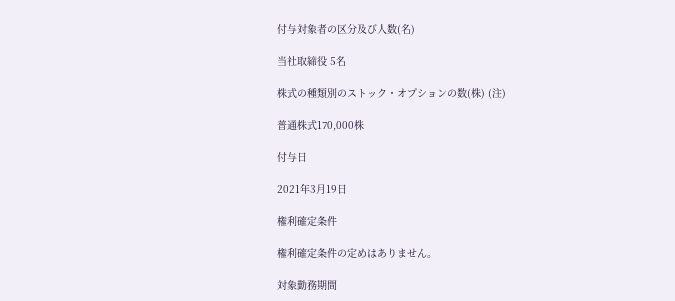付与対象者の区分及び人数(名)

当社取締役 5名

株式の種類別のストック・オプションの数(株) (注)

普通株式170,000株

付与日

2021年3月19日

権利確定条件

権利確定条件の定めはありません。

対象勤務期間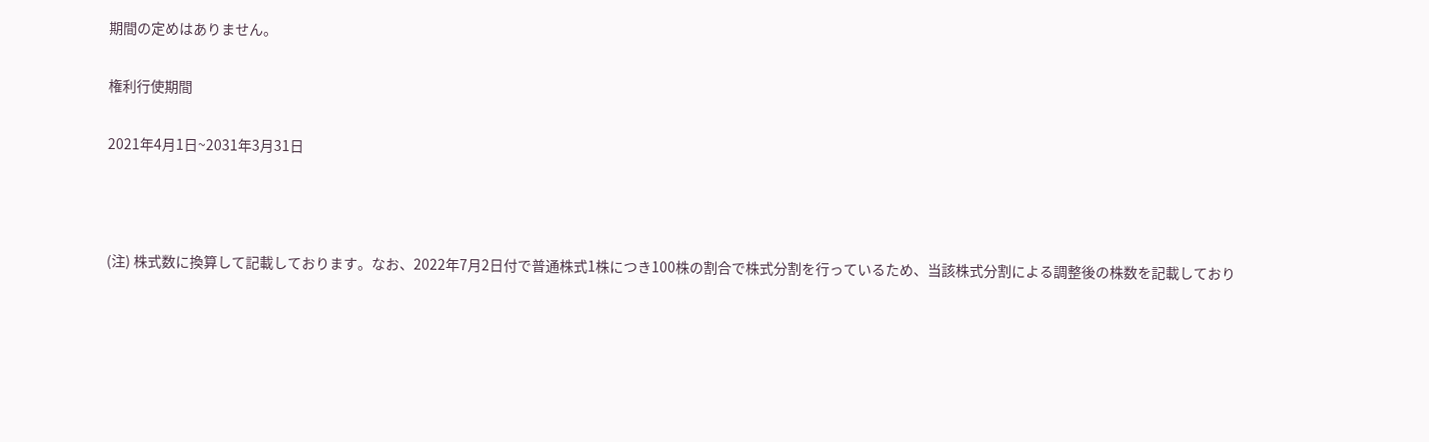期間の定めはありません。

権利行使期間

2021年4月1日~2031年3月31日



(注) 株式数に換算して記載しております。なお、2022年7月2日付で普通株式1株につき100株の割合で株式分割を行っているため、当該株式分割による調整後の株数を記載しており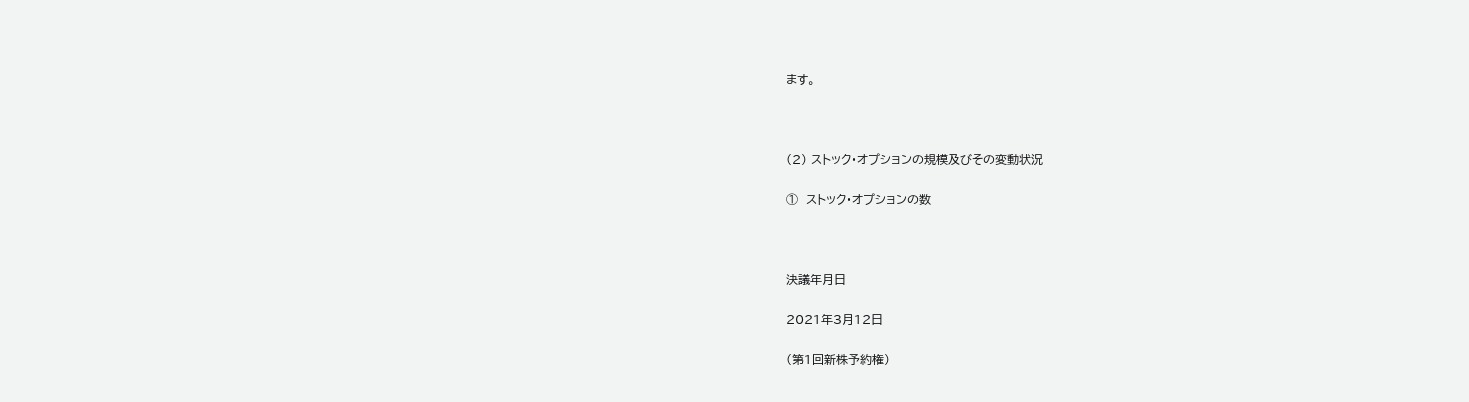ます。



(2) ストック・オプションの規模及びその変動状況

①  ストック・オプションの数



決議年月日

2021年3月12日

(第1回新株予約権)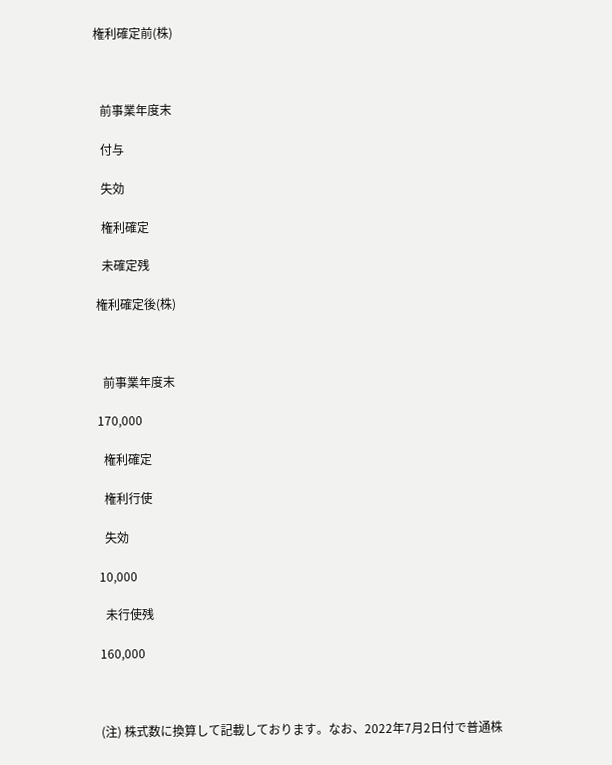権利確定前(株)



  前事業年度末

  付与

  失効

  権利確定

  未確定残

権利確定後(株)



  前事業年度末

170,000

  権利確定

  権利行使

  失効

10,000

  未行使残

160,000



(注) 株式数に換算して記載しております。なお、2022年7月2日付で普通株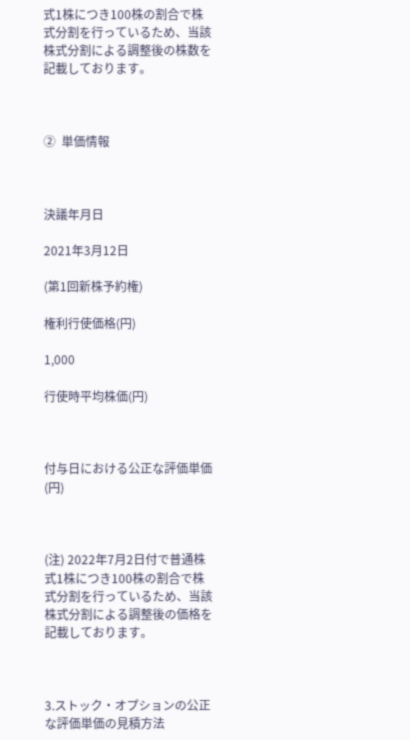式1株につき100株の割合で株式分割を行っているため、当該株式分割による調整後の株数を記載しております。



②  単価情報



決議年月日

2021年3月12日

(第1回新株予約権)

権利行使価格(円)

1,000

行使時平均株価(円)



付与日における公正な評価単価(円)



(注) 2022年7月2日付で普通株式1株につき100株の割合で株式分割を行っているため、当該株式分割による調整後の価格を記載しております。



3.ストック・オプションの公正な評価単価の見積方法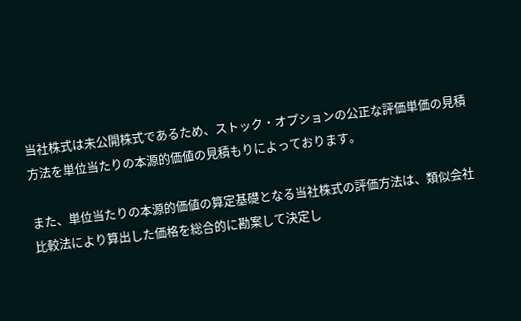当社株式は未公開株式であるため、ストック・オプションの公正な評価単価の見積方法を単位当たりの本源的価値の見積もりによっております。

また、単位当たりの本源的価値の算定基礎となる当社株式の評価方法は、類似会社比較法により算出した価格を総合的に勘案して決定し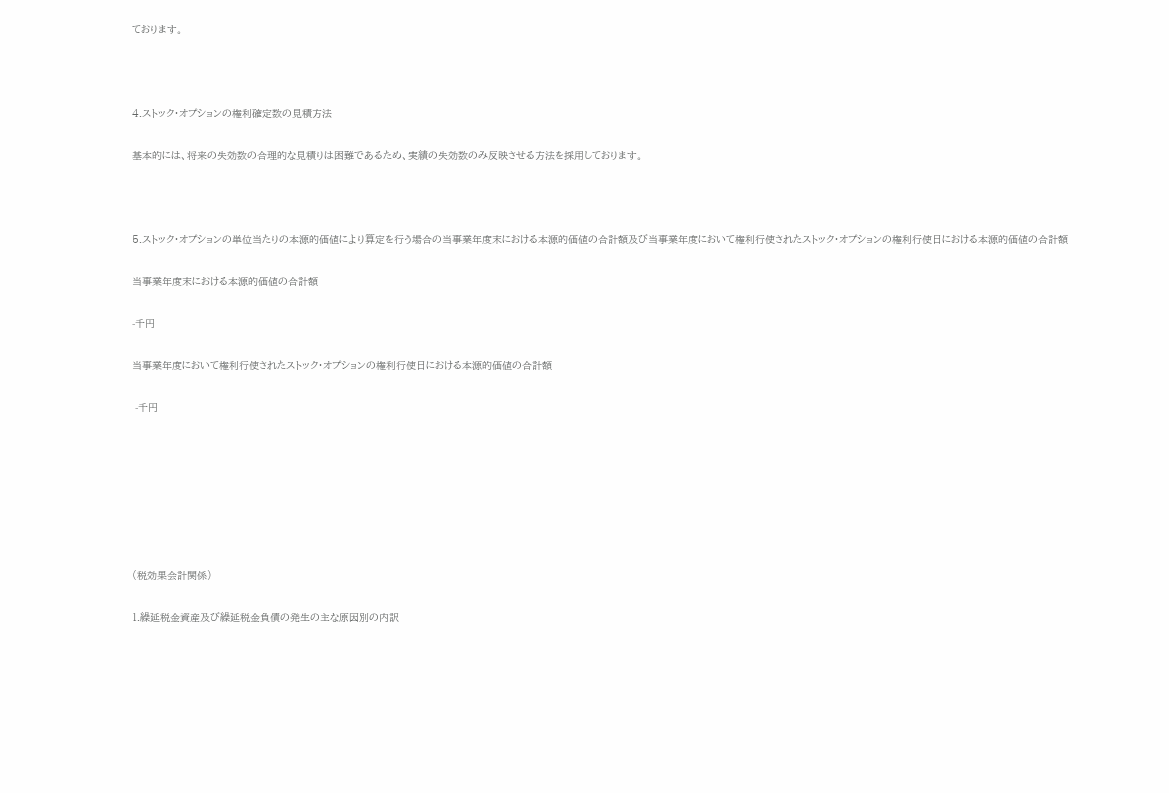ております。



4.ストック・オプションの権利確定数の見積方法

基本的には、将来の失効数の合理的な見積りは困難であるため、実績の失効数のみ反映させる方法を採用しております。



5.ストック・オプションの単位当たりの本源的価値により算定を行う場合の当事業年度末における本源的価値の合計額及び当事業年度において権利行使されたストック・オプションの権利行使日における本源的価値の合計額

当事業年度末における本源的価値の合計額

-千円

当事業年度において権利行使されたストック・オプションの権利行使日における本源的価値の合計額

 -千円







(税効果会計関係)

1.繰延税金資産及び繰延税金負債の発生の主な原因別の内訳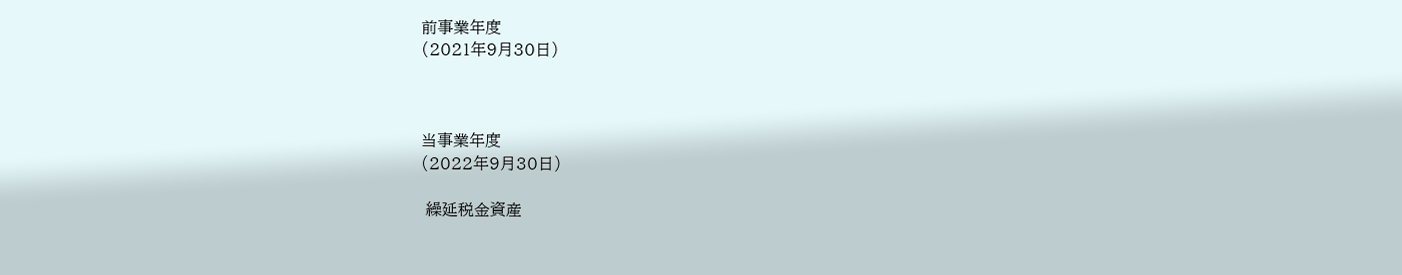前事業年度
(2021年9月30日)



当事業年度
(2022年9月30日)

 繰延税金資産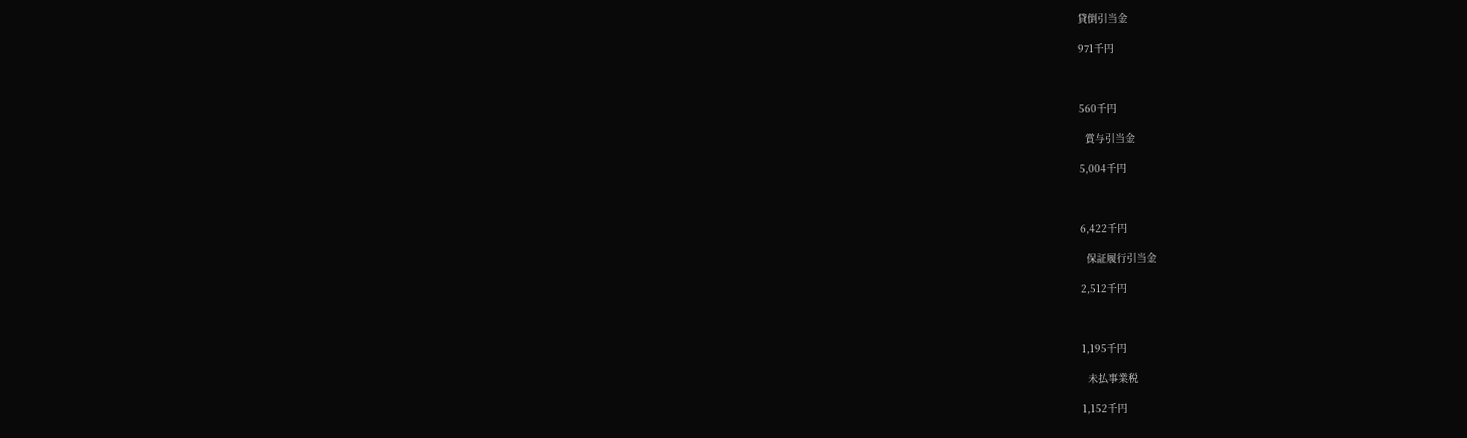貸倒引当金

971千円



560千円

  賞与引当金

5,004千円



6,422千円

  保証履行引当金

2,512千円



1,195千円

  未払事業税

1,152千円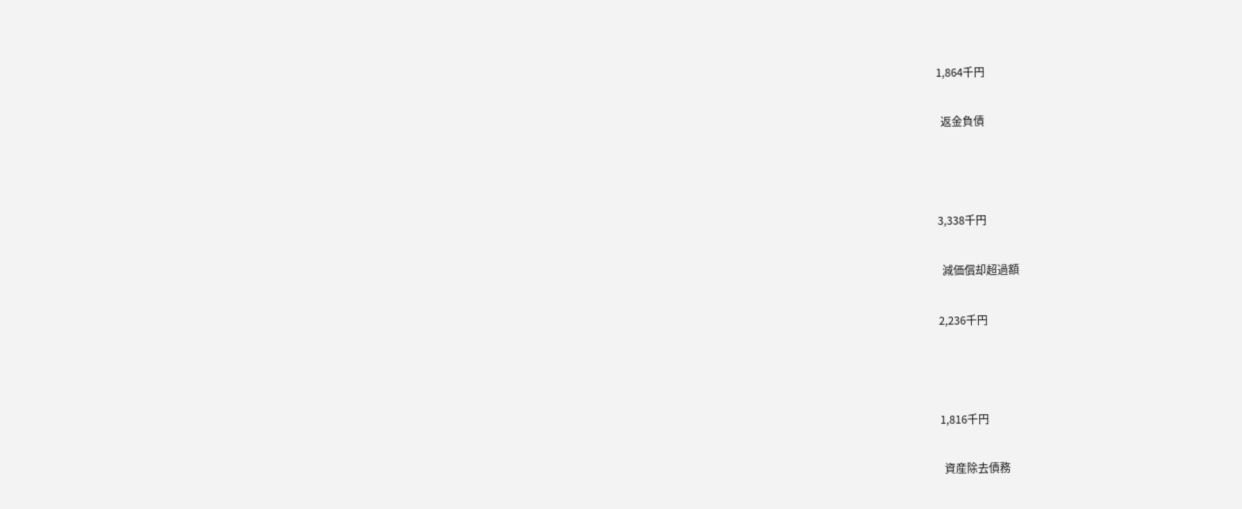1,864千円

  返金負債



3,338千円

  減価償却超過額

2,236千円



1,816千円

  資産除去債務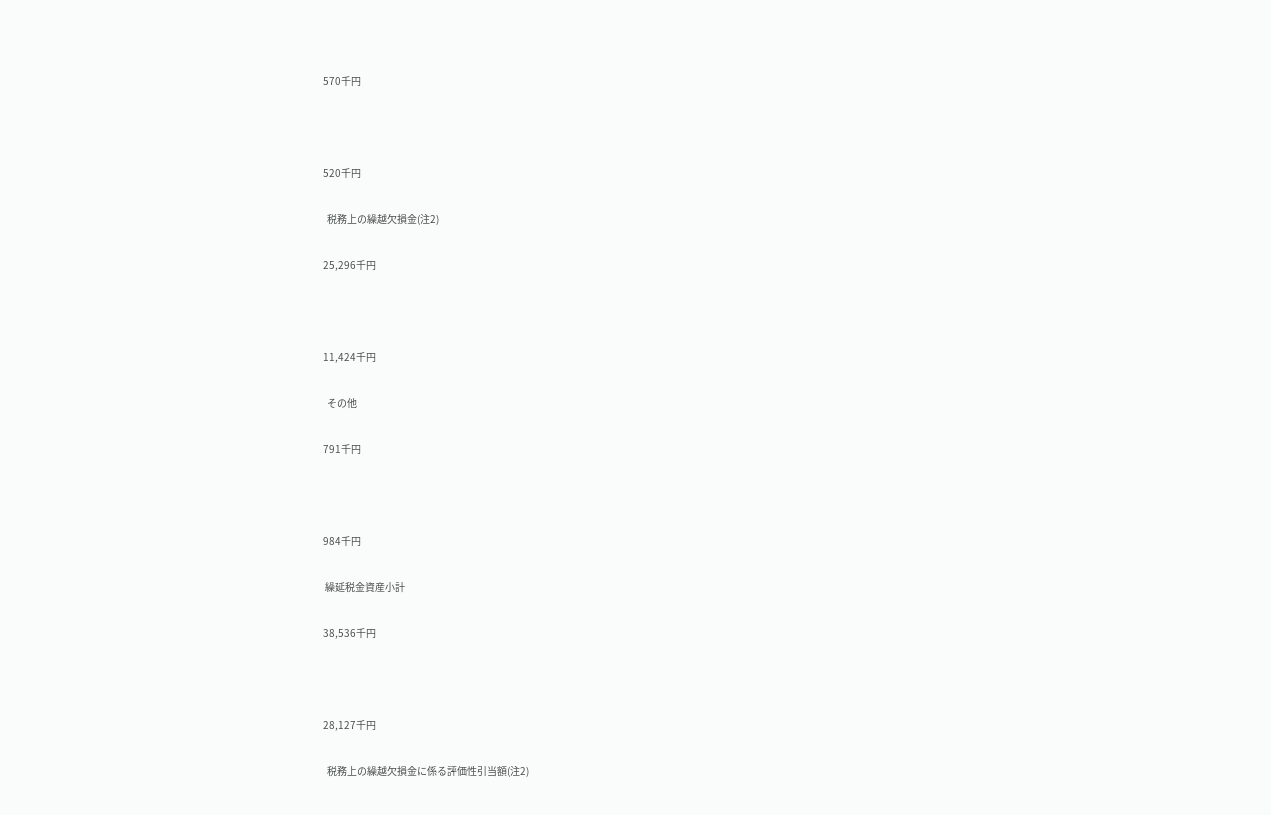570千円



520千円

  税務上の繰越欠損金(注2)

25,296千円



11,424千円

  その他

791千円



984千円

 繰延税金資産小計

38,536千円



28,127千円

  税務上の繰越欠損金に係る評価性引当額(注2)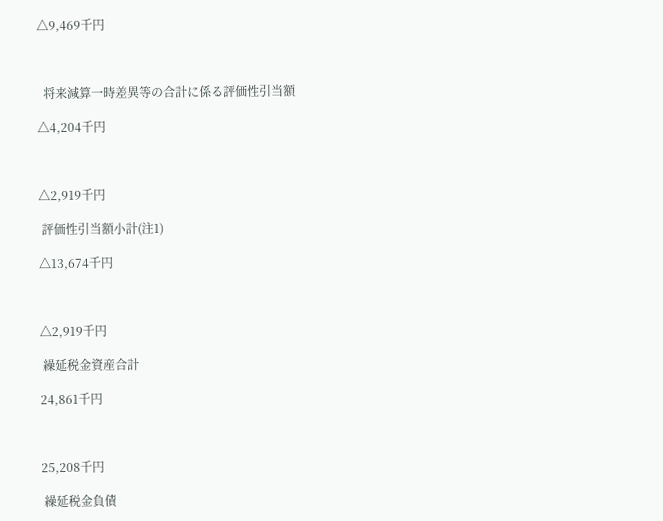△9,469千円



  将来減算一時差異等の合計に係る評価性引当額

△4,204千円



△2,919千円

 評価性引当額小計(注1)

△13,674千円



△2,919千円

 繰延税金資産合計

24,861千円



25,208千円

 繰延税金負債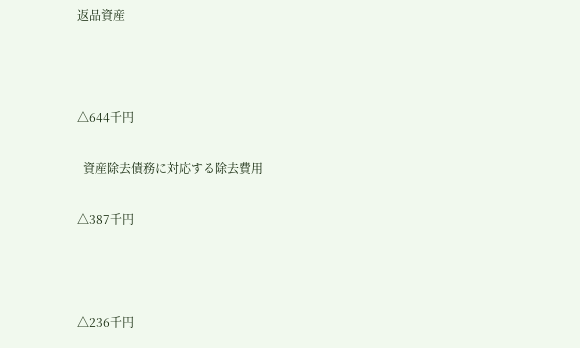返品資産



△644千円

  資産除去債務に対応する除去費用

△387千円



△236千円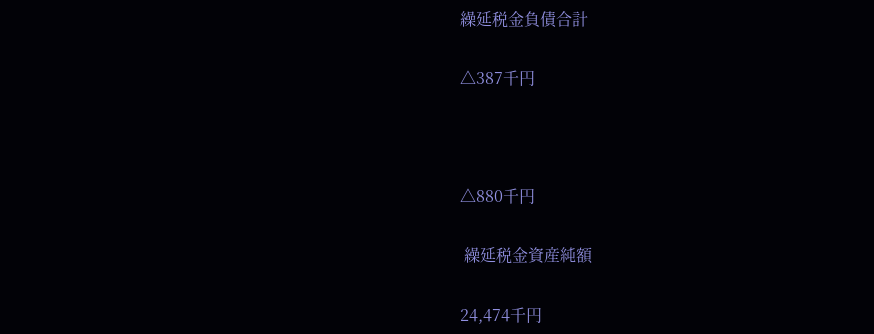繰延税金負債合計

△387千円



△880千円

 繰延税金資産純額

24,474千円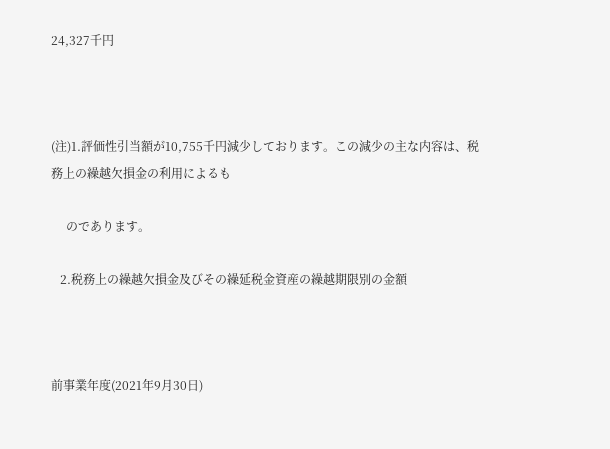24,327千円



(注)1.評価性引当額が10,755千円減少しております。この減少の主な内容は、税務上の繰越欠損金の利用によるも

     のであります。

   2.税務上の繰越欠損金及びその繰延税金資産の繰越期限別の金額



前事業年度(2021年9月30日)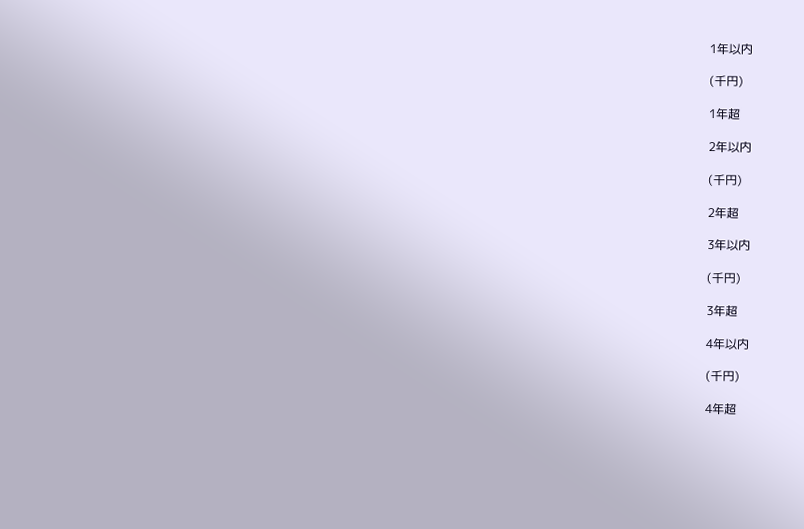1年以内

(千円)

1年超

2年以内

(千円)

2年超

3年以内

(千円)

3年超

4年以内

(千円)

4年超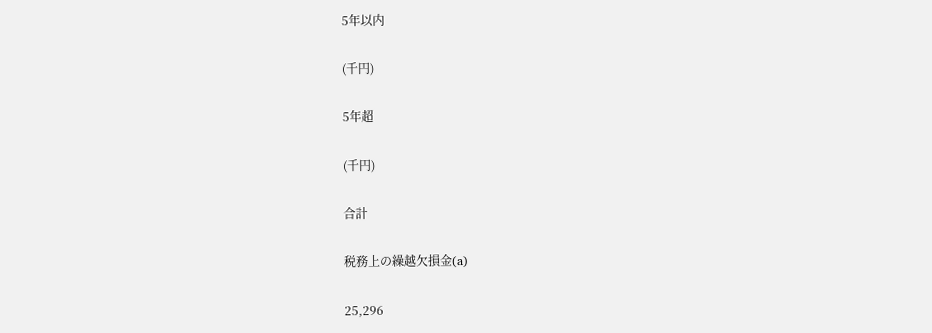5年以内

(千円)

5年超

(千円)

合計

税務上の繰越欠損金(a)

25,296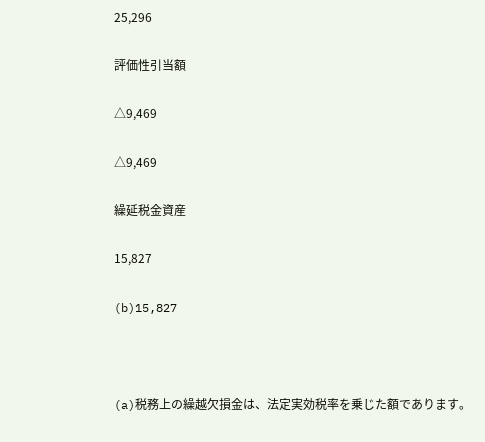25,296

評価性引当額

△9,469

△9,469

繰延税金資産

15,827

(b)15,827



(a)税務上の繰越欠損金は、法定実効税率を乗じた額であります。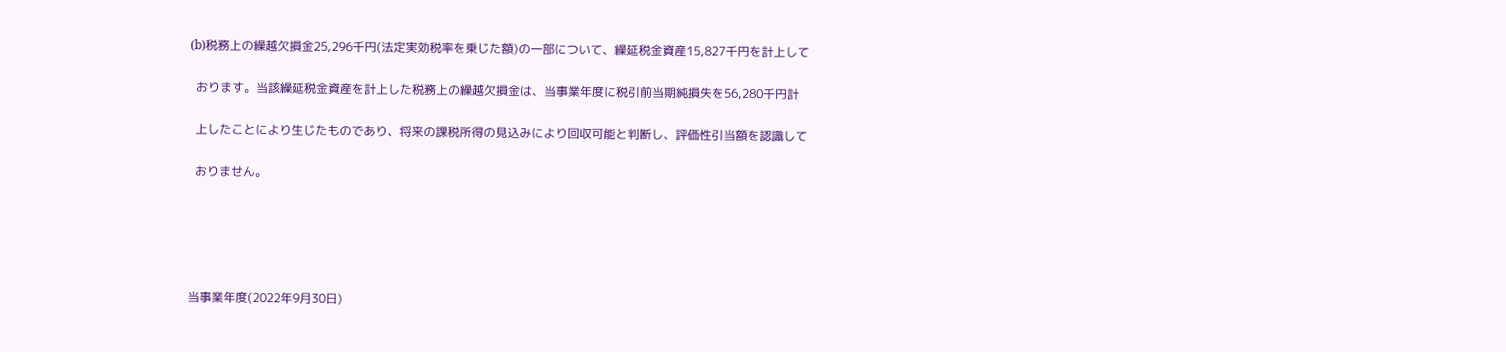(b)税務上の繰越欠損金25,296千円(法定実効税率を乗じた額)の一部について、繰延税金資産15,827千円を計上して

  おります。当該繰延税金資産を計上した税務上の繰越欠損金は、当事業年度に税引前当期純損失を56,280千円計

  上したことにより生じたものであり、将来の課税所得の見込みにより回収可能と判断し、評価性引当額を認識して

  おりません。





当事業年度(2022年9月30日)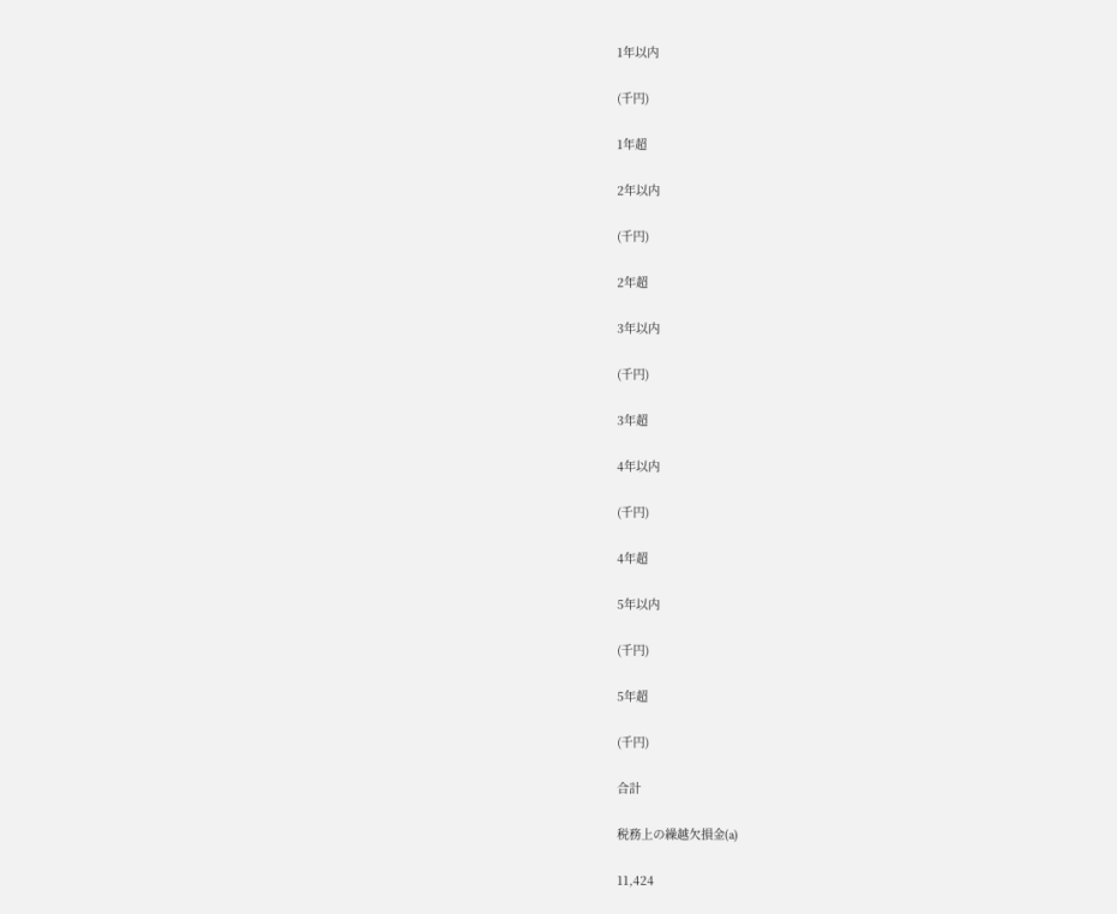1年以内

(千円)

1年超

2年以内

(千円)

2年超

3年以内

(千円)

3年超

4年以内

(千円)

4年超

5年以内

(千円)

5年超

(千円)

合計

税務上の繰越欠損金(a)

11,424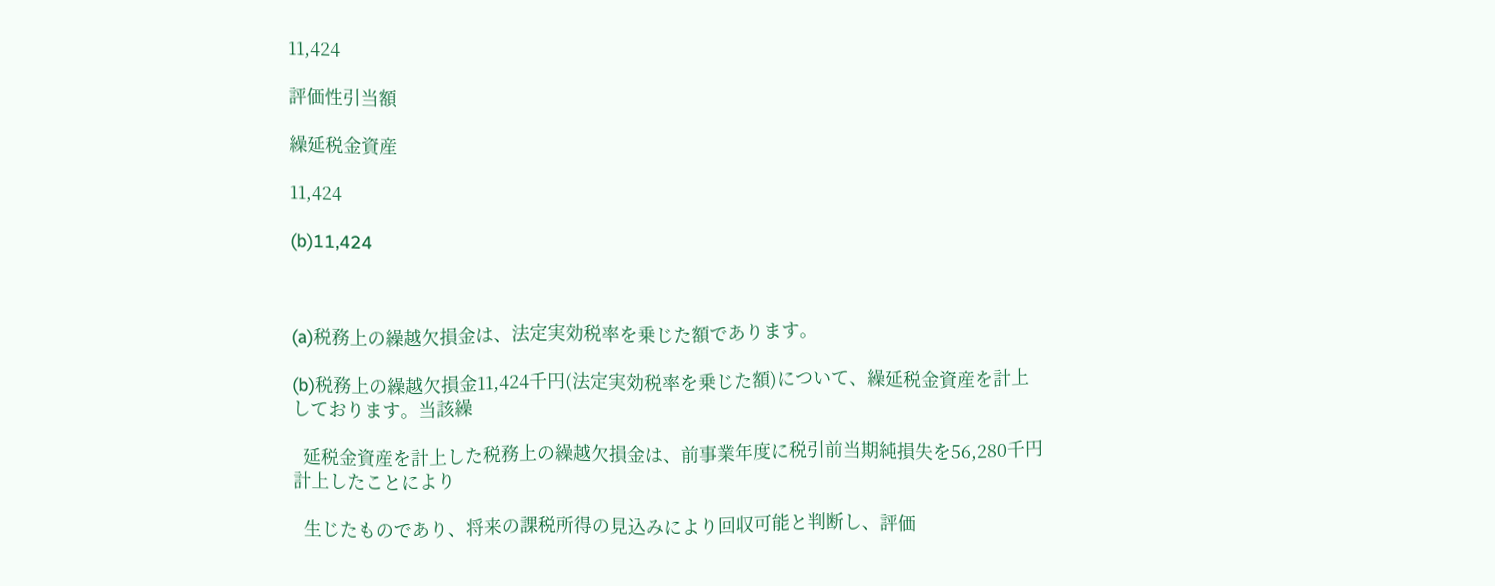11,424

評価性引当額

繰延税金資産

11,424

(b)11,424



(a)税務上の繰越欠損金は、法定実効税率を乗じた額であります。

(b)税務上の繰越欠損金11,424千円(法定実効税率を乗じた額)について、繰延税金資産を計上しております。当該繰

  延税金資産を計上した税務上の繰越欠損金は、前事業年度に税引前当期純損失を56,280千円計上したことにより

  生じたものであり、将来の課税所得の見込みにより回収可能と判断し、評価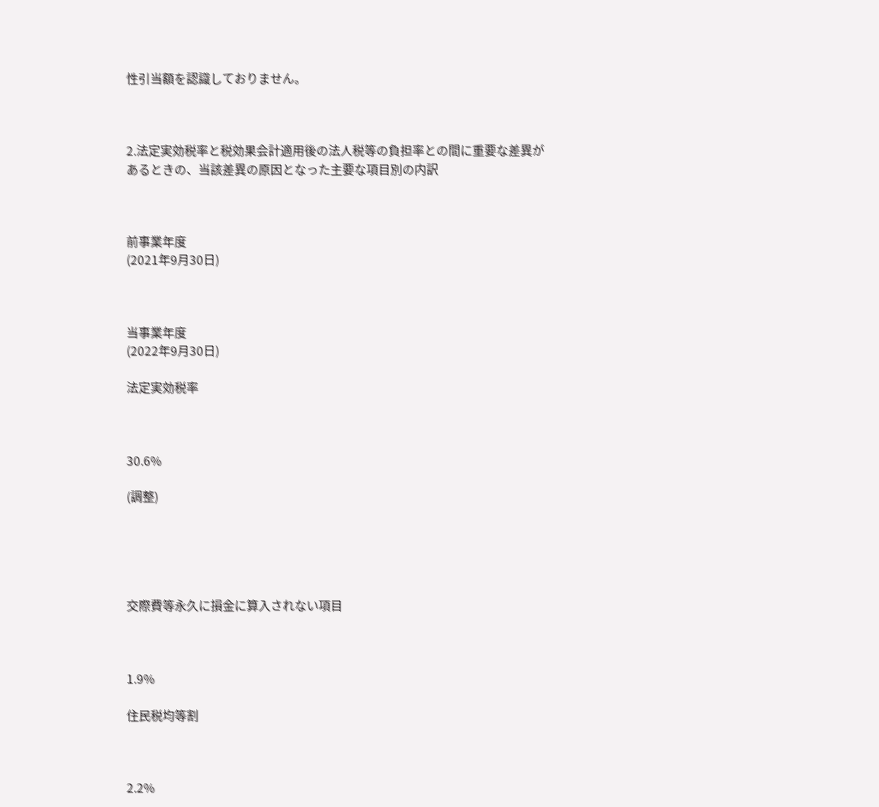性引当額を認識しておりません。



2.法定実効税率と税効果会計適用後の法人税等の負担率との間に重要な差異があるときの、当該差異の原因となった主要な項目別の内訳



前事業年度
(2021年9月30日)



当事業年度
(2022年9月30日)

法定実効税率



30.6%

(調整)





交際費等永久に損金に算入されない項目



1.9%

住民税均等割



2.2%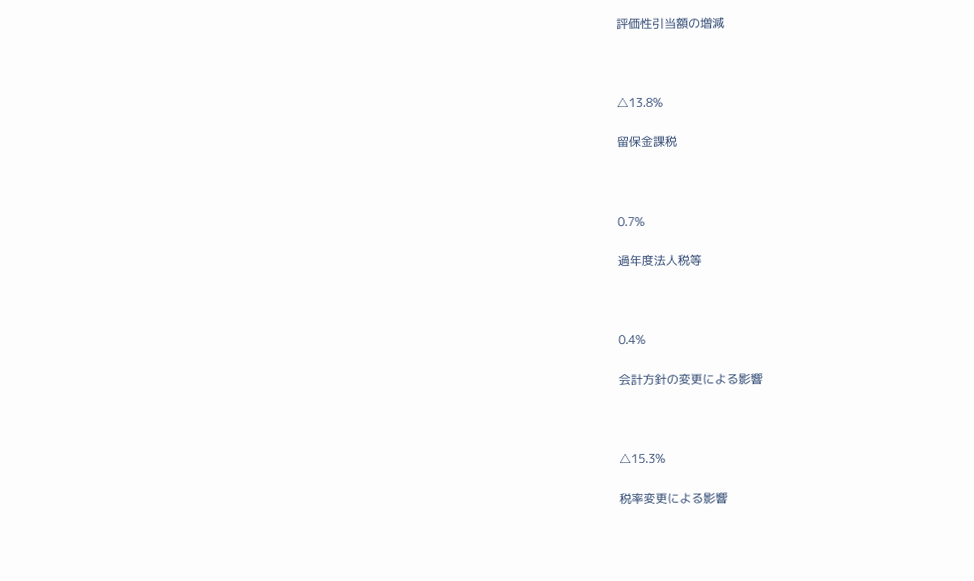評価性引当額の増減



△13.8%

留保金課税



0.7%

過年度法人税等



0.4%

会計方針の変更による影響



△15.3%

税率変更による影響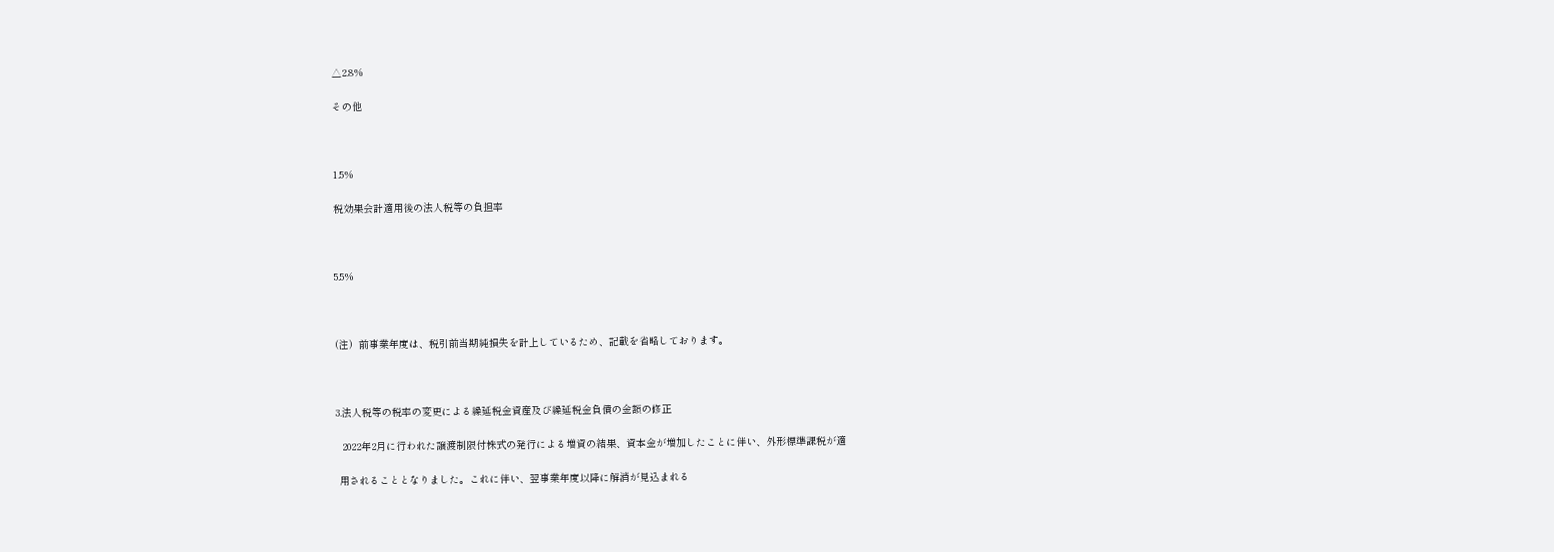△2.8%

その他



1.5%

税効果会計適用後の法人税等の負担率



5.5%



(注)  前事業年度は、税引前当期純損失を計上しているため、記載を省略しております。



3.法人税等の税率の変更による繰延税金資産及び繰延税金負債の金額の修正

  2022年2月に行われた譲渡制限付株式の発行による増資の結果、資本金が増加したことに伴い、外形標準課税が適

 用されることとなりました。これに伴い、翌事業年度以降に解消が見込まれる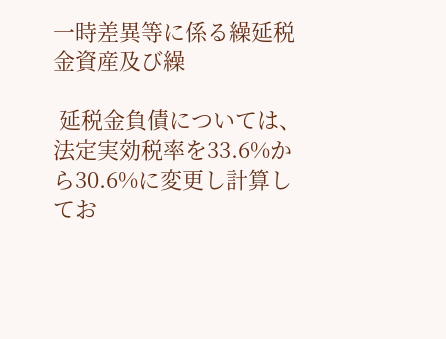一時差異等に係る繰延税金資産及び繰

 延税金負債については、法定実効税率を33.6%から30.6%に変更し計算してお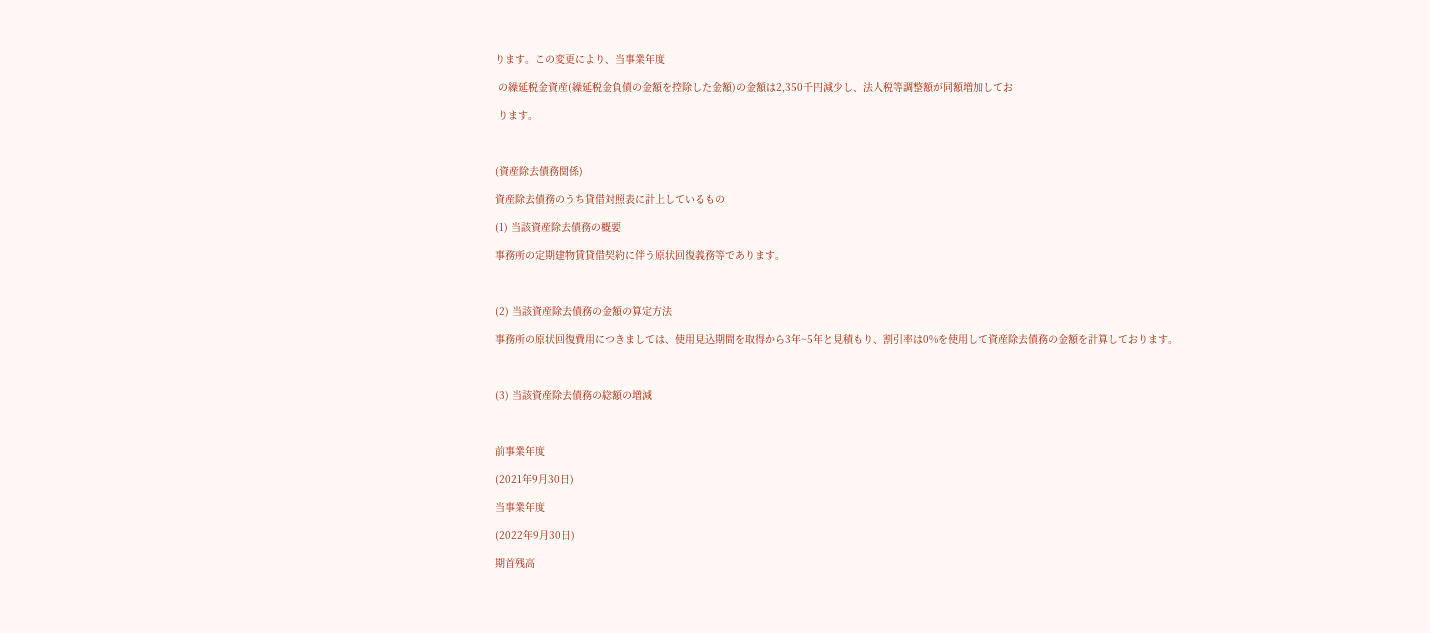ります。この変更により、当事業年度

 の繰延税金資産(繰延税金負債の金額を控除した金額)の金額は2,350千円減少し、法人税等調整額が同額増加してお

 ります。



(資産除去債務関係)

資産除去債務のうち貸借対照表に計上しているもの

(1) 当該資産除去債務の概要

事務所の定期建物賃貸借契約に伴う原状回復義務等であります。



(2) 当該資産除去債務の金額の算定方法

事務所の原状回復費用につきましては、使用見込期間を取得から3年~5年と見積もり、割引率は0%を使用して資産除去債務の金額を計算しております。



(3) 当該資産除去債務の総額の増減



前事業年度

(2021年9月30日)

当事業年度

(2022年9月30日)

期首残高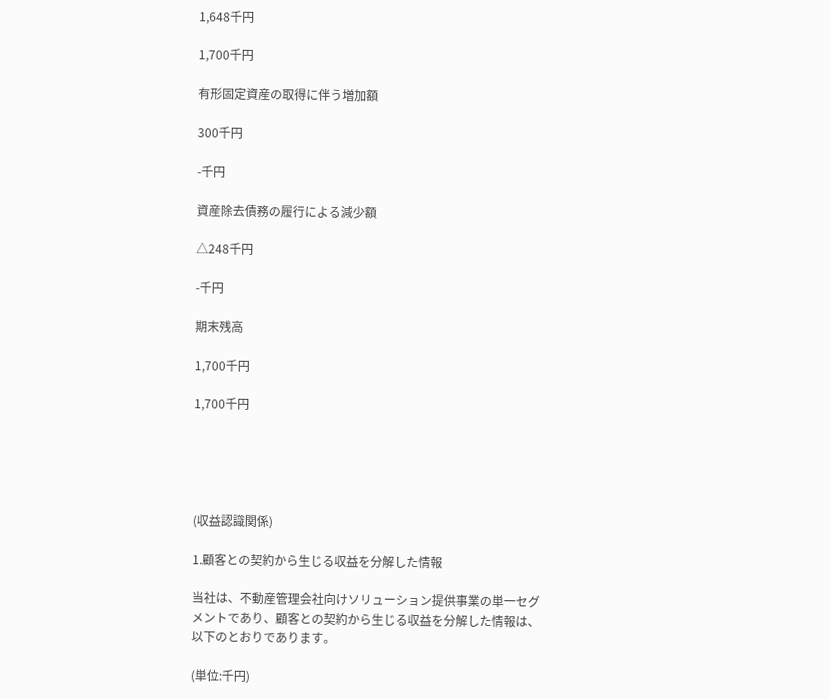1,648千円

1,700千円

有形固定資産の取得に伴う増加額

300千円

-千円

資産除去債務の履行による減少額

△248千円

-千円

期末残高

1,700千円

1,700千円





(収益認識関係)

1.顧客との契約から生じる収益を分解した情報

当社は、不動産管理会社向けソリューション提供事業の単一セグメントであり、顧客との契約から生じる収益を分解した情報は、以下のとおりであります。

(単位:千円)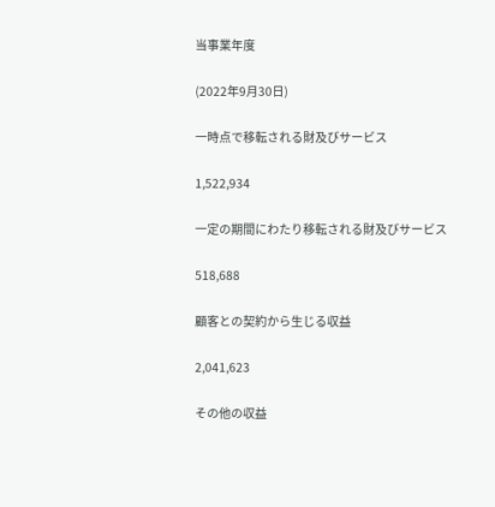当事業年度

(2022年9月30日)

一時点で移転される財及びサービス

1,522,934

一定の期間にわたり移転される財及びサービス

518,688

顧客との契約から生じる収益

2,041,623

その他の収益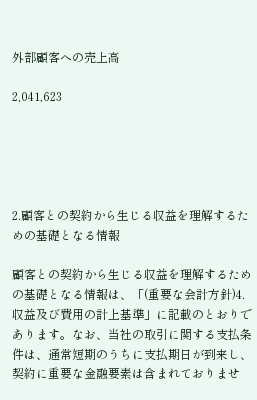外部顧客への売上高

2,041,623





2.顧客との契約から生じる収益を理解するための基礎となる情報

顧客との契約から生じる収益を理解するための基礎となる情報は、「(重要な会計方針)4.収益及び費用の計上基準」に記載のとおりであります。なお、当社の取引に関する支払条件は、通常短期のうちに支払期日が到来し、契約に重要な金融要素は含まれておりませ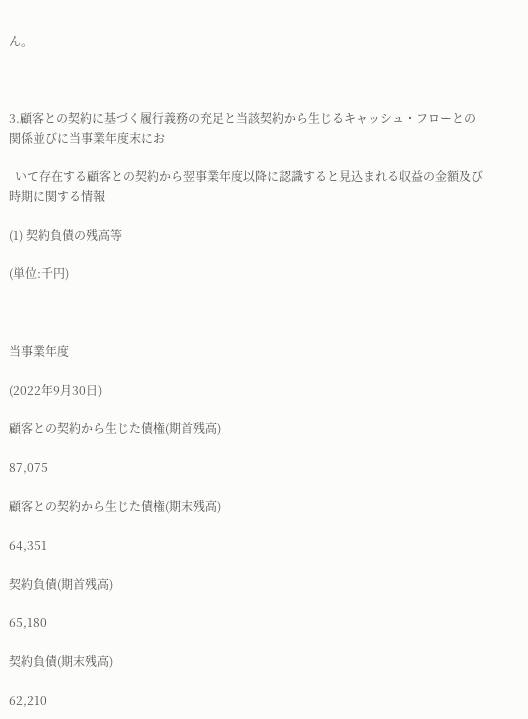ん。



3.顧客との契約に基づく履行義務の充足と当該契約から生じるキャッシュ・フローとの関係並びに当事業年度末にお

  いて存在する顧客との契約から翌事業年度以降に認識すると見込まれる収益の金額及び時期に関する情報

(1) 契約負債の残高等

(単位:千円)



当事業年度

(2022年9月30日)

顧客との契約から生じた債権(期首残高)

87,075

顧客との契約から生じた債権(期末残高)

64,351

契約負債(期首残高)

65,180

契約負債(期末残高)

62,210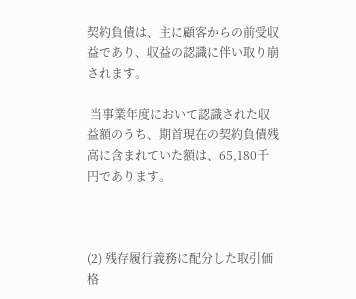契約負債は、主に顧客からの前受収益であり、収益の認識に伴い取り崩されます。

 当事業年度において認識された収益額のうち、期首現在の契約負債残高に含まれていた額は、65,180千円であります。



(2) 残存履行義務に配分した取引価格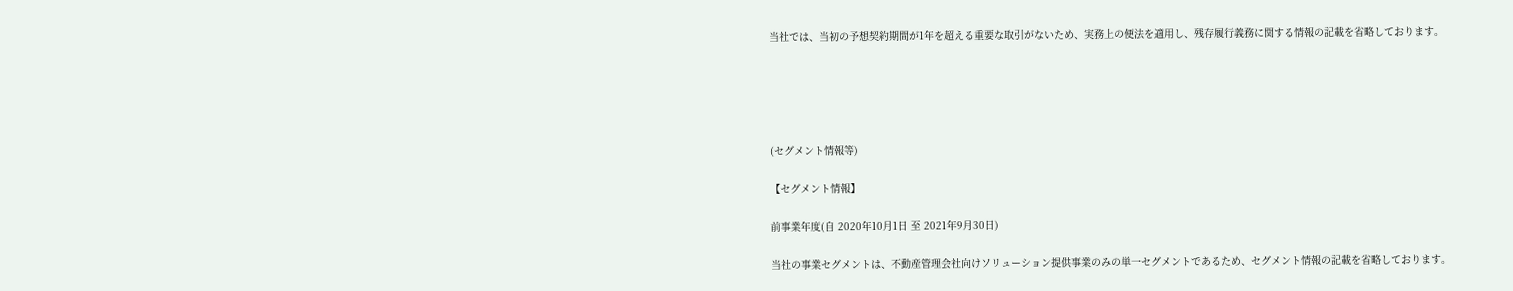当社では、当初の予想契約期間が1年を超える重要な取引がないため、実務上の便法を適用し、残存履行義務に関する情報の記載を省略しております。





(セグメント情報等)

【セグメント情報】

前事業年度(自 2020年10月1日 至 2021年9月30日)

当社の事業セグメントは、不動産管理会社向けソリューション提供事業のみの単一セグメントであるため、セグメント情報の記載を省略しております。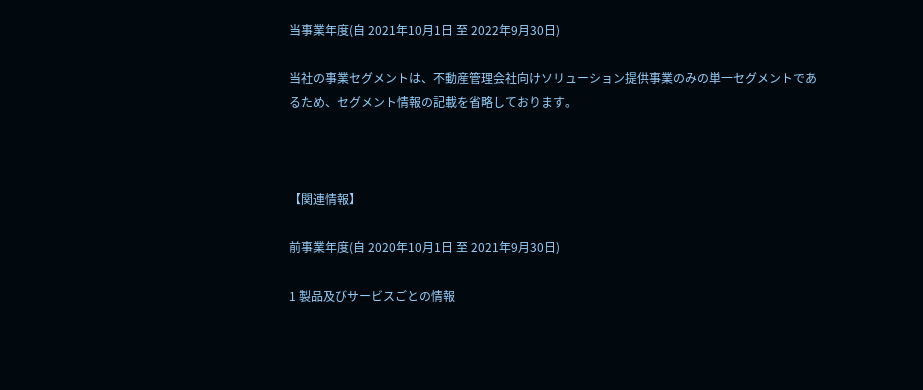当事業年度(自 2021年10月1日 至 2022年9月30日)

当社の事業セグメントは、不動産管理会社向けソリューション提供事業のみの単一セグメントであるため、セグメント情報の記載を省略しております。



【関連情報】

前事業年度(自 2020年10月1日 至 2021年9月30日)

1 製品及びサービスごとの情報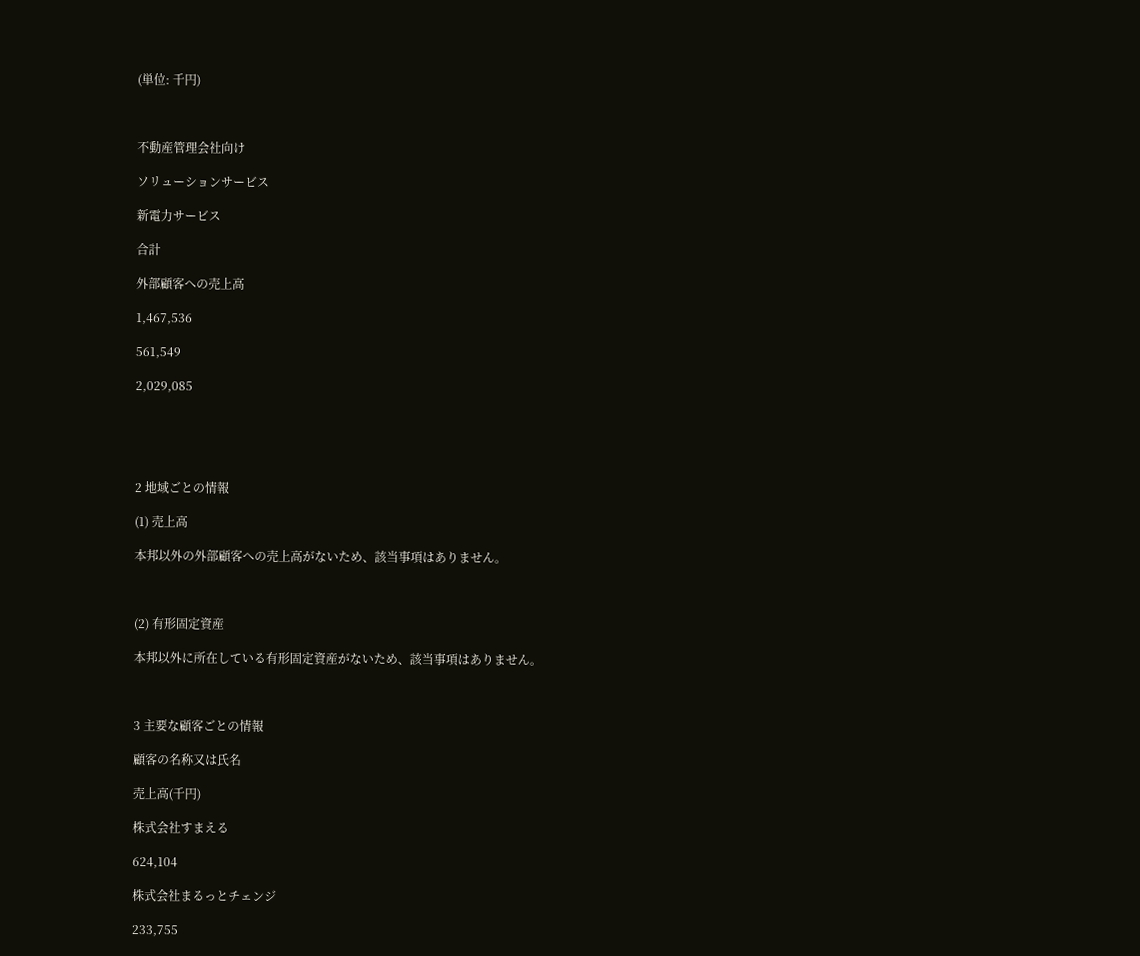(単位: 千円)



不動産管理会社向け

ソリューションサービス

新電力サービス

合計

外部顧客への売上高

1,467,536

561,549

2,029,085





2 地域ごとの情報

(1) 売上高

本邦以外の外部顧客への売上高がないため、該当事項はありません。



(2) 有形固定資産

本邦以外に所在している有形固定資産がないため、該当事項はありません。



3 主要な顧客ごとの情報

顧客の名称又は氏名

売上高(千円)

株式会社すまえる

624,104

株式会社まるっとチェンジ

233,755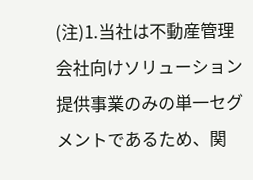(注)1.当社は不動産管理会社向けソリューション提供事業のみの単一セグメントであるため、関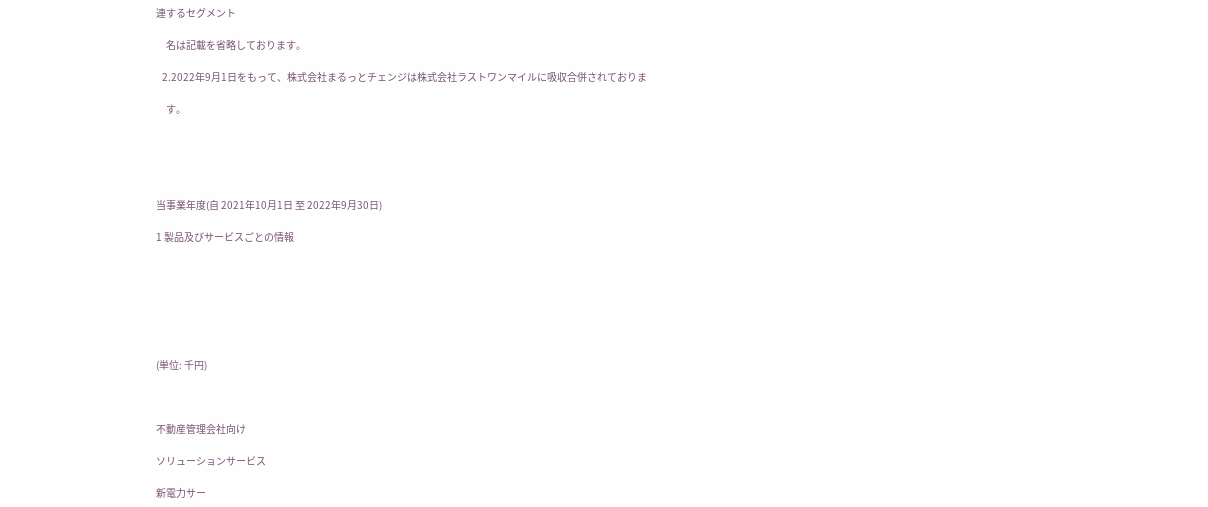連するセグメント

     名は記載を省略しております。

   2.2022年9月1日をもって、株式会社まるっとチェンジは株式会社ラストワンマイルに吸収合併されておりま

     す。





当事業年度(自 2021年10月1日 至 2022年9月30日)

1 製品及びサービスごとの情報







(単位: 千円)



不動産管理会社向け

ソリューションサービス

新電力サー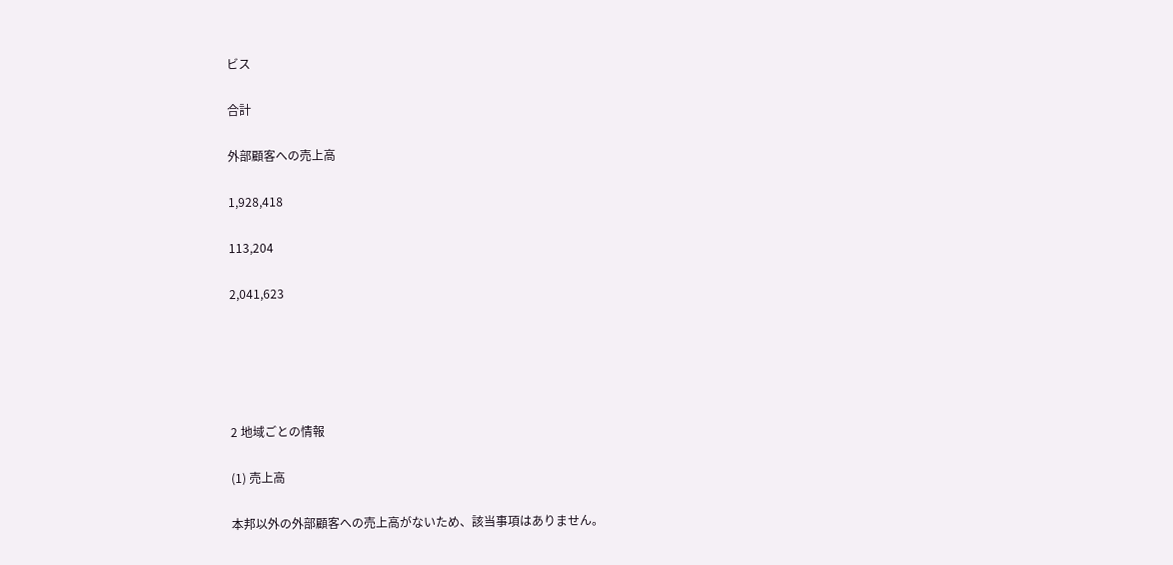ビス

合計

外部顧客への売上高

1,928,418

113,204

2,041,623





2 地域ごとの情報

(1) 売上高

本邦以外の外部顧客への売上高がないため、該当事項はありません。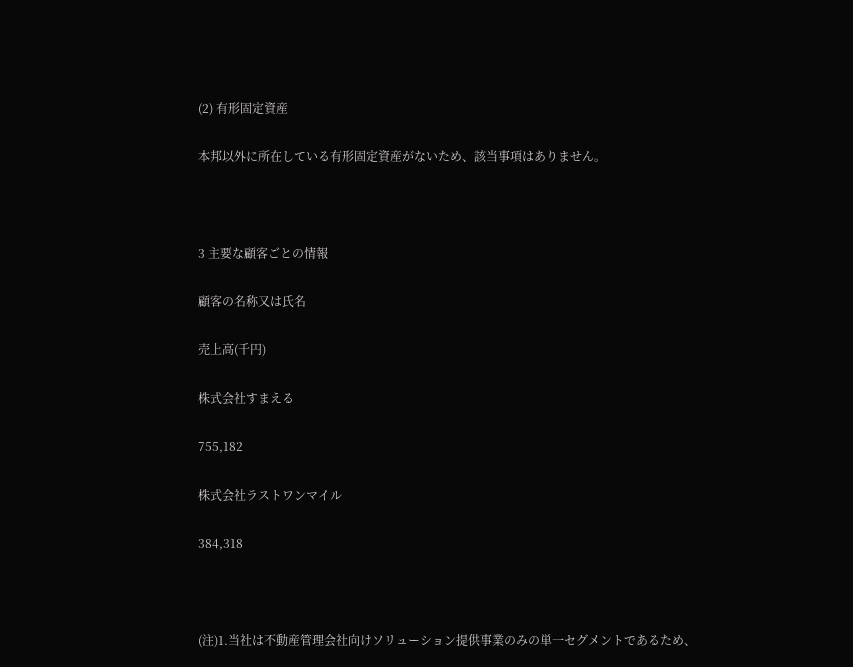(2) 有形固定資産

本邦以外に所在している有形固定資産がないため、該当事項はありません。



3 主要な顧客ごとの情報

顧客の名称又は氏名

売上高(千円)

株式会社すまえる

755,182

株式会社ラストワンマイル

384,318



(注)1.当社は不動産管理会社向けソリューション提供事業のみの単一セグメントであるため、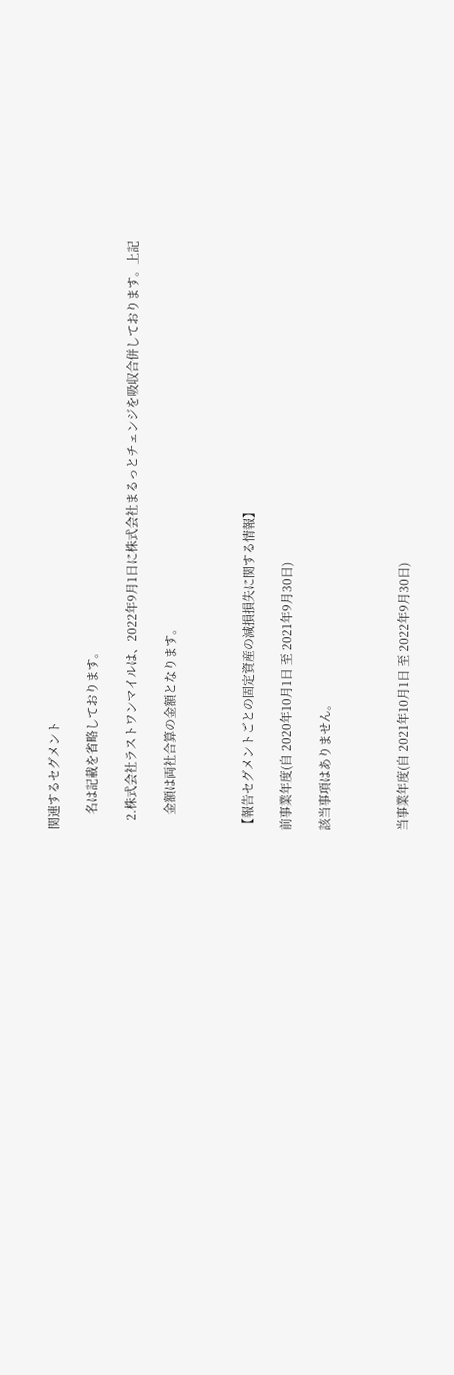関連するセグメント

     名は記載を省略しております。

   2.株式会社ラストワンマイルは、2022年9月1日に株式会社まるっとチェンジを吸収合併しております。上記

     金額は両社合算の金額となります。



【報告セグメントごとの固定資産の減損損失に関する情報】

前事業年度(自 2020年10月1日 至 2021年9月30日)

該当事項はありません。



当事業年度(自 2021年10月1日 至 2022年9月30日)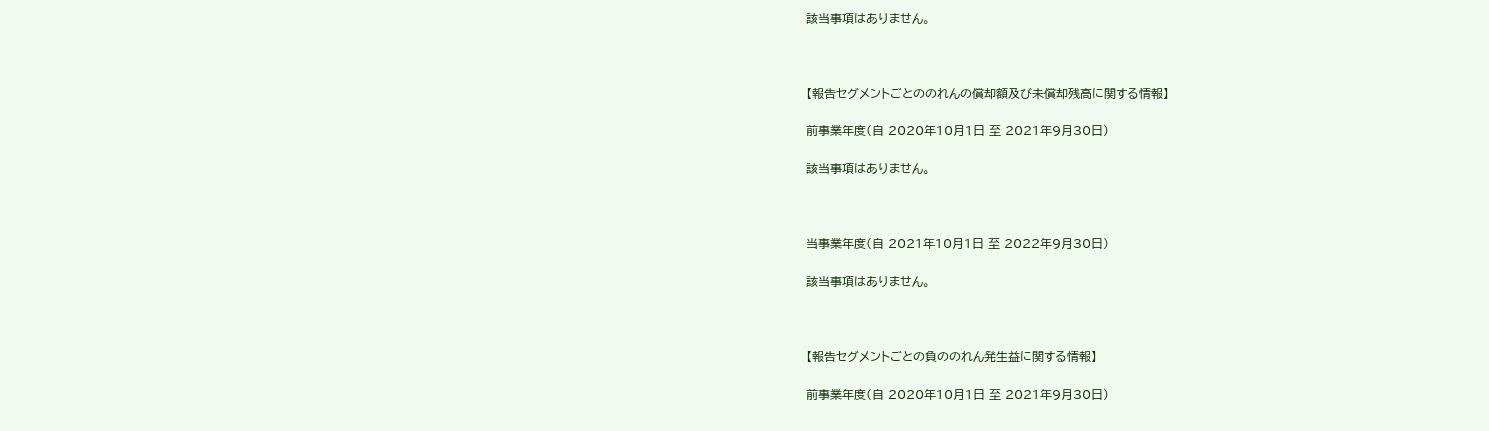該当事項はありません。



【報告セグメントごとののれんの償却額及び未償却残高に関する情報】

前事業年度(自 2020年10月1日 至 2021年9月30日)

該当事項はありません。



当事業年度(自 2021年10月1日 至 2022年9月30日)

該当事項はありません。



【報告セグメントごとの負ののれん発生益に関する情報】

前事業年度(自 2020年10月1日 至 2021年9月30日)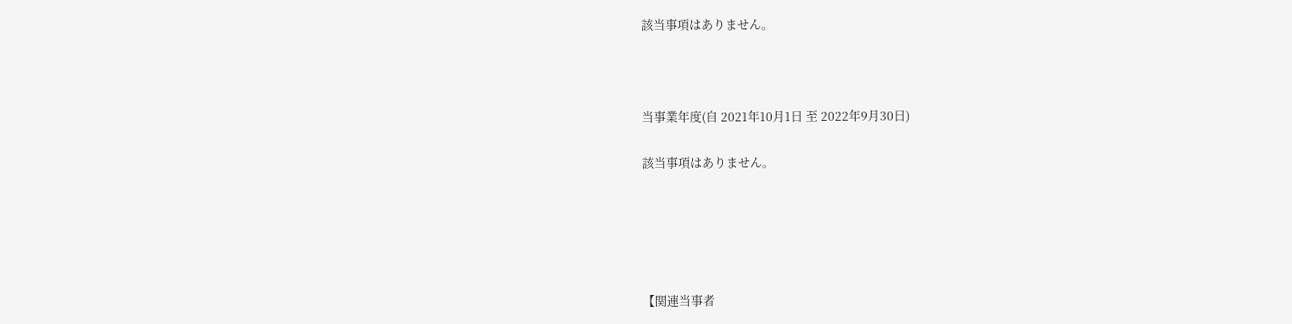該当事項はありません。



当事業年度(自 2021年10月1日 至 2022年9月30日)

該当事項はありません。





【関連当事者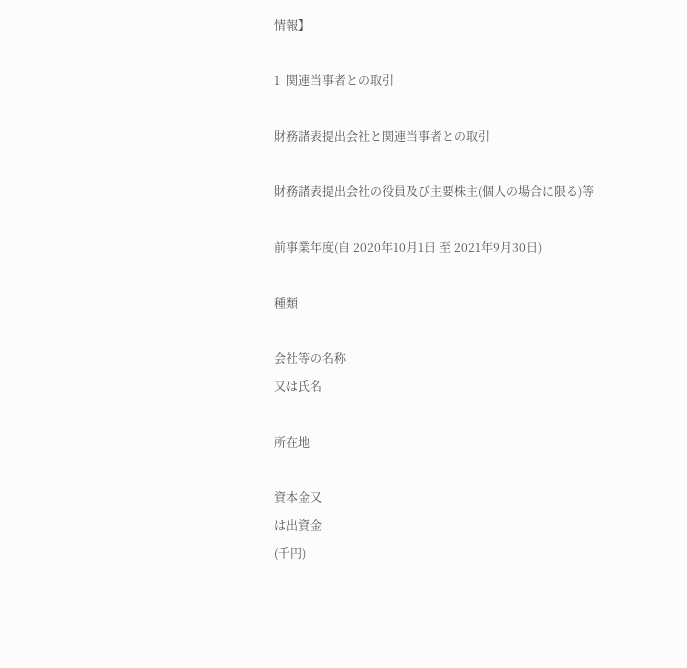情報】

1  関連当事者との取引

財務諸表提出会社と関連当事者との取引

財務諸表提出会社の役員及び主要株主(個人の場合に限る)等

前事業年度(自 2020年10月1日 至 2021年9月30日)

種類

会社等の名称
又は氏名

所在地

資本金又
は出資金
(千円)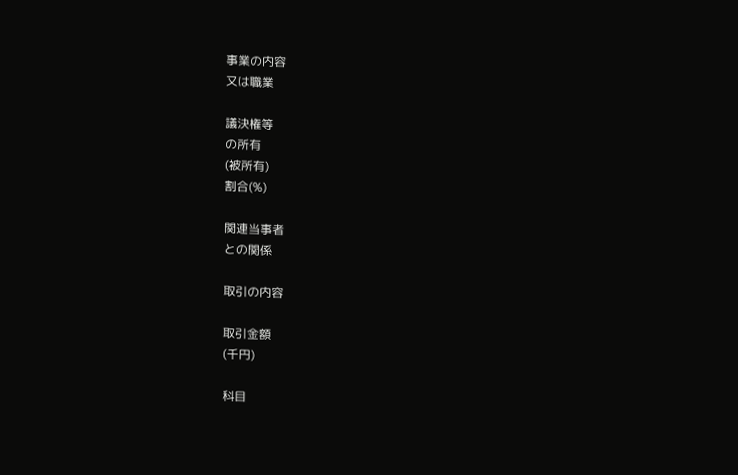事業の内容
又は職業

議決権等
の所有
(被所有)
割合(%)

関連当事者
との関係

取引の内容

取引金額
(千円)

科目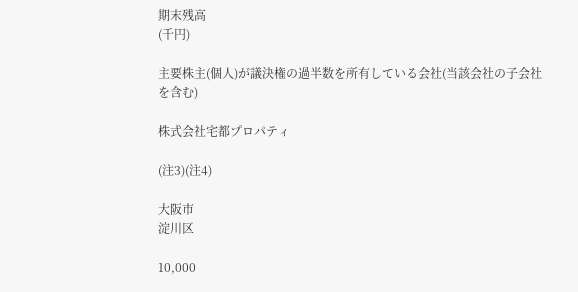期末残高
(千円)

主要株主(個人)が議決権の過半数を所有している会社(当該会社の子会社を含む)

株式会社宅都プロパティ

(注3)(注4)

大阪市
淀川区

10,000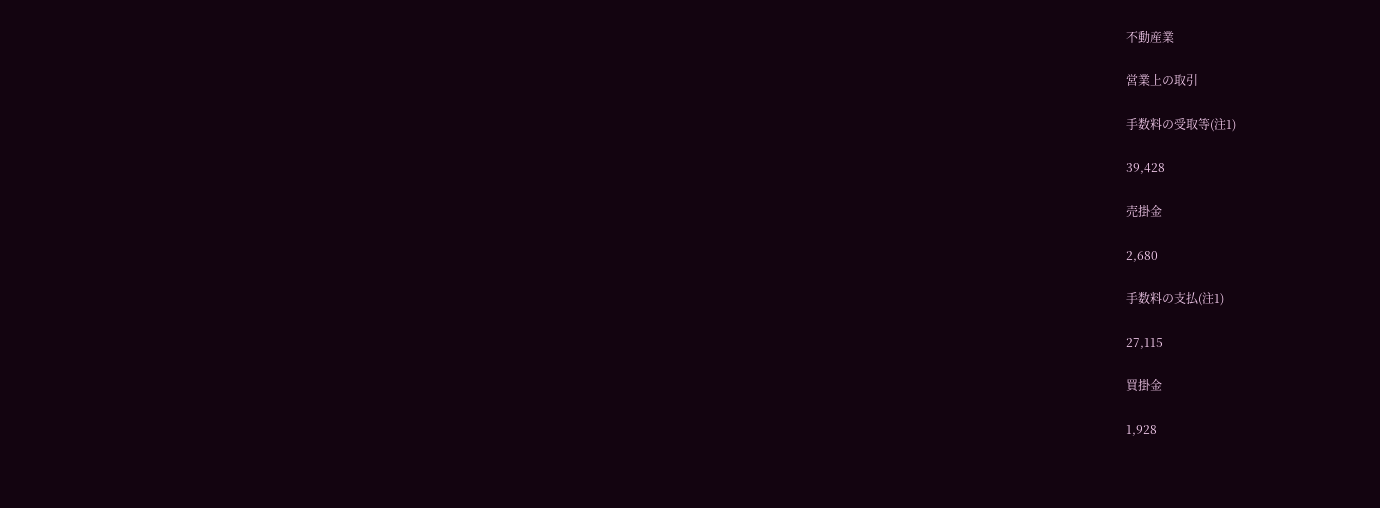不動産業

営業上の取引

手数料の受取等(注1)

39,428

売掛金

2,680

手数料の支払(注1)

27,115

買掛金

1,928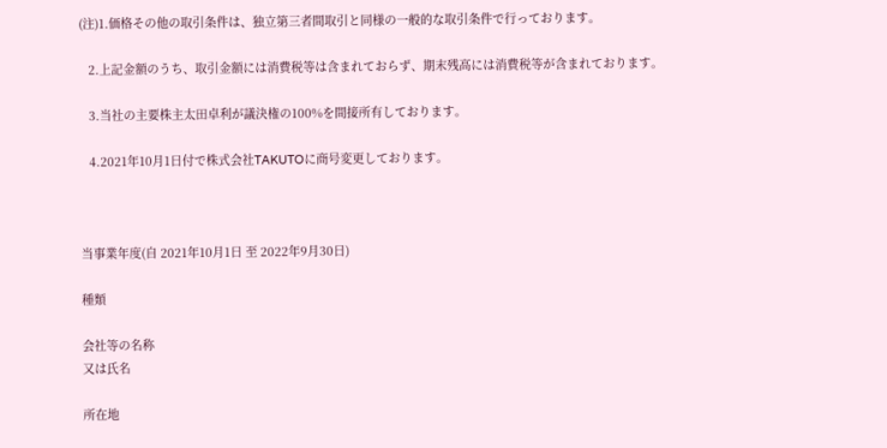(注)1.価格その他の取引条件は、独立第三者間取引と同様の一般的な取引条件で行っております。

   2.上記金額のうち、取引金額には消費税等は含まれておらず、期末残高には消費税等が含まれております。

   3.当社の主要株主太田卓利が議決権の100%を間接所有しております。

   4.2021年10月1日付で株式会社TAKUTOに商号変更しております。



当事業年度(自 2021年10月1日 至 2022年9月30日)

種類

会社等の名称
又は氏名

所在地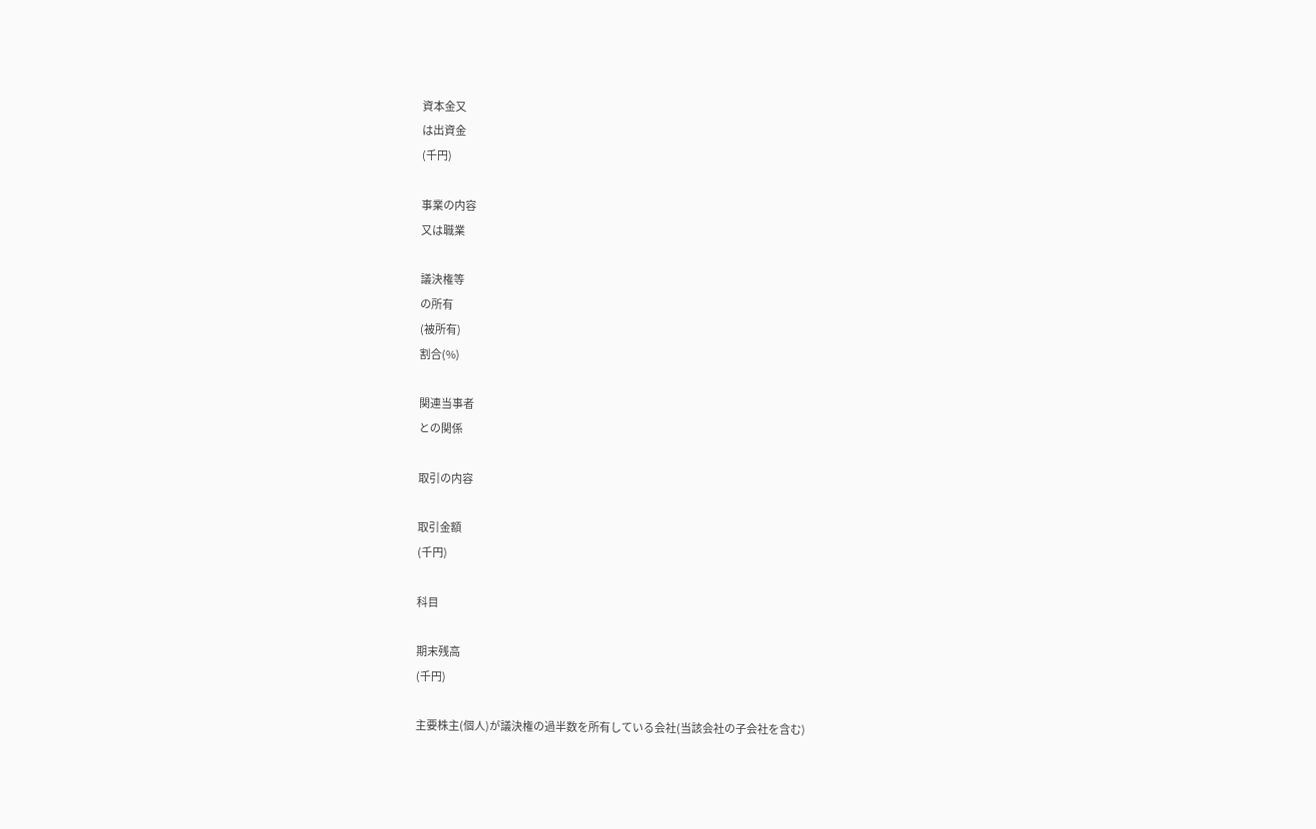資本金又
は出資金
(千円)

事業の内容
又は職業

議決権等
の所有
(被所有)
割合(%)

関連当事者
との関係

取引の内容

取引金額
(千円)

科目

期末残高
(千円)

主要株主(個人)が議決権の過半数を所有している会社(当該会社の子会社を含む)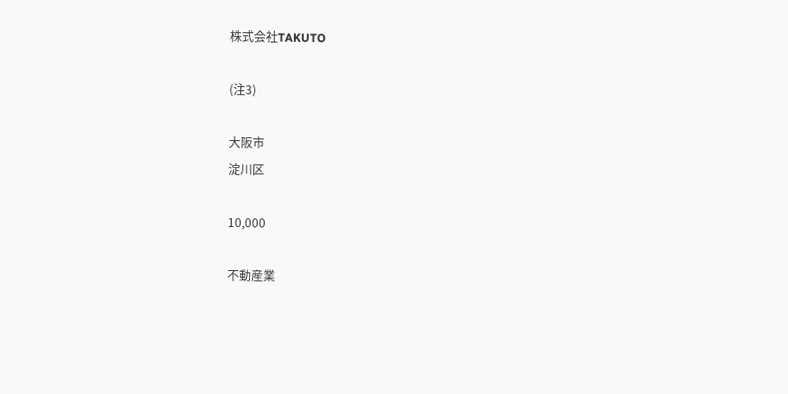株式会社TAKUTO

(注3)

大阪市
淀川区

10,000

不動産業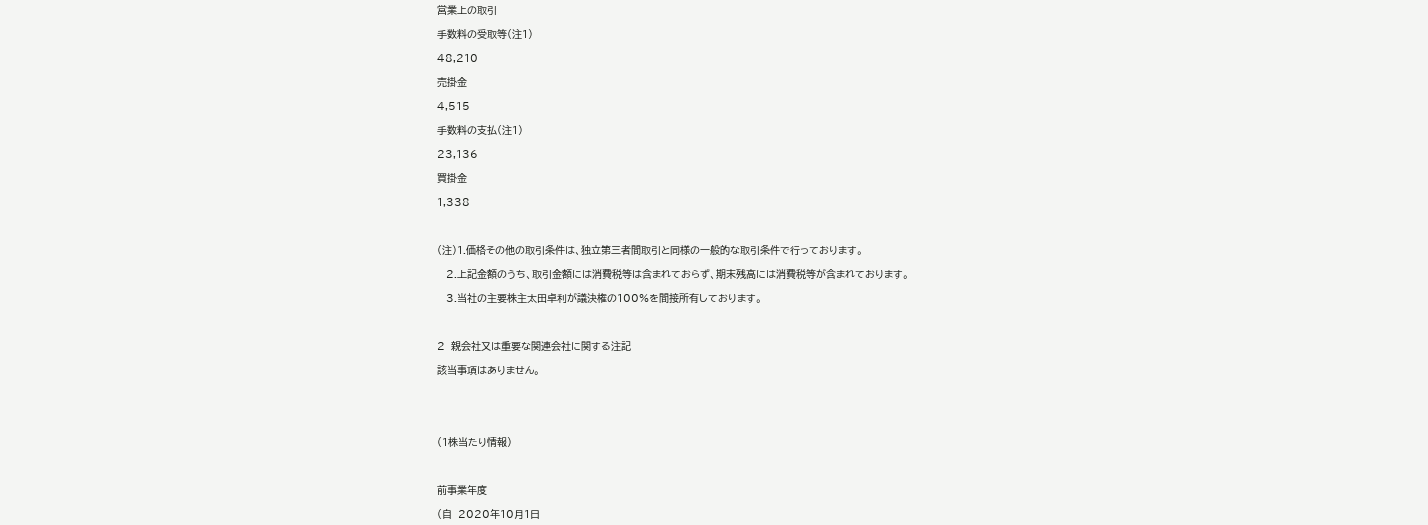営業上の取引

手数料の受取等(注1)

48,210

売掛金

4,515

手数料の支払(注1)

23,136

買掛金

1,338



(注)1.価格その他の取引条件は、独立第三者間取引と同様の一般的な取引条件で行っております。

   2.上記金額のうち、取引金額には消費税等は含まれておらず、期末残高には消費税等が含まれております。

   3.当社の主要株主太田卓利が議決権の100%を間接所有しております。



2  親会社又は重要な関連会社に関する注記

該当事項はありません。





(1株当たり情報)



前事業年度

(自  2020年10月1日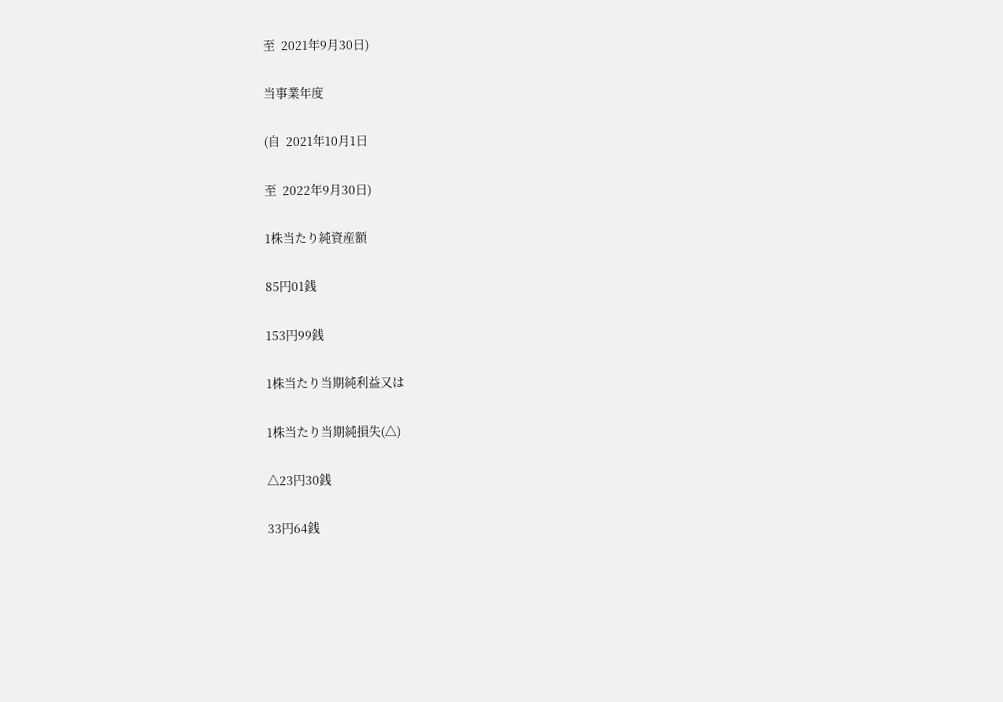至  2021年9月30日)

当事業年度

(自  2021年10月1日

至  2022年9月30日)

1株当たり純資産額

85円01銭

153円99銭

1株当たり当期純利益又は

1株当たり当期純損失(△)

△23円30銭

33円64銭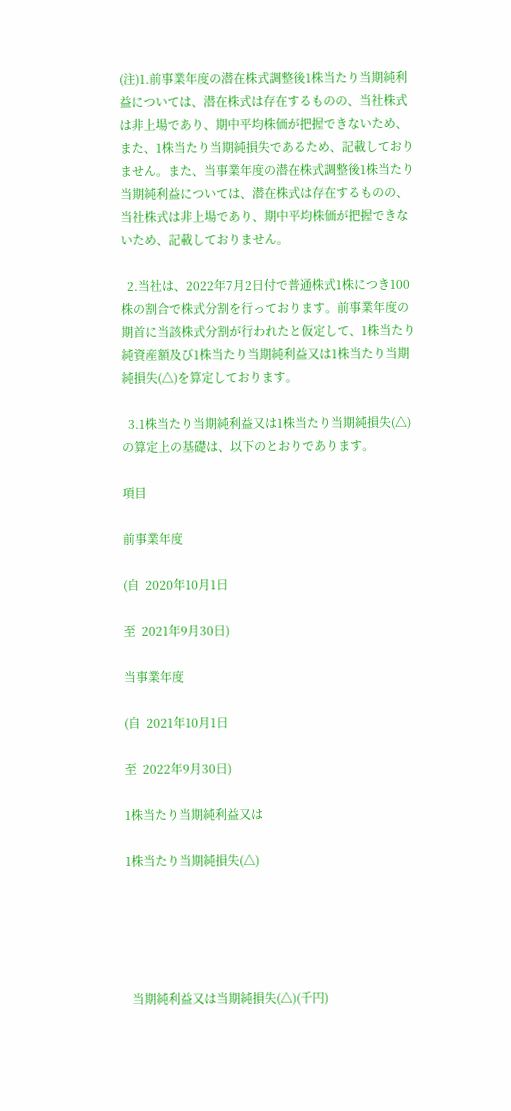(注)1.前事業年度の潜在株式調整後1株当たり当期純利益については、潜在株式は存在するものの、当社株式は非上場であり、期中平均株価が把握できないため、また、1株当たり当期純損失であるため、記載しておりません。また、当事業年度の潜在株式調整後1株当たり当期純利益については、潜在株式は存在するものの、当社株式は非上場であり、期中平均株価が把握できないため、記載しておりません。

  2.当社は、2022年7月2日付で普通株式1株につき100株の割合で株式分割を行っております。前事業年度の期首に当該株式分割が行われたと仮定して、1株当たり純資産額及び1株当たり当期純利益又は1株当たり当期純損失(△)を算定しております。

  3.1株当たり当期純利益又は1株当たり当期純損失(△)の算定上の基礎は、以下のとおりであります。

項目

前事業年度

(自  2020年10月1日

至  2021年9月30日)

当事業年度

(自  2021年10月1日

至  2022年9月30日)

1株当たり当期純利益又は

1株当たり当期純損失(△)





  当期純利益又は当期純損失(△)(千円)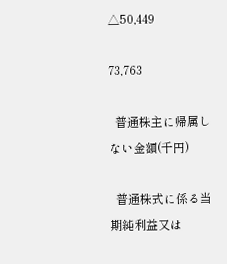△50,449

73,763

  普通株主に帰属しない金額(千円)

  普通株式に係る当期純利益又は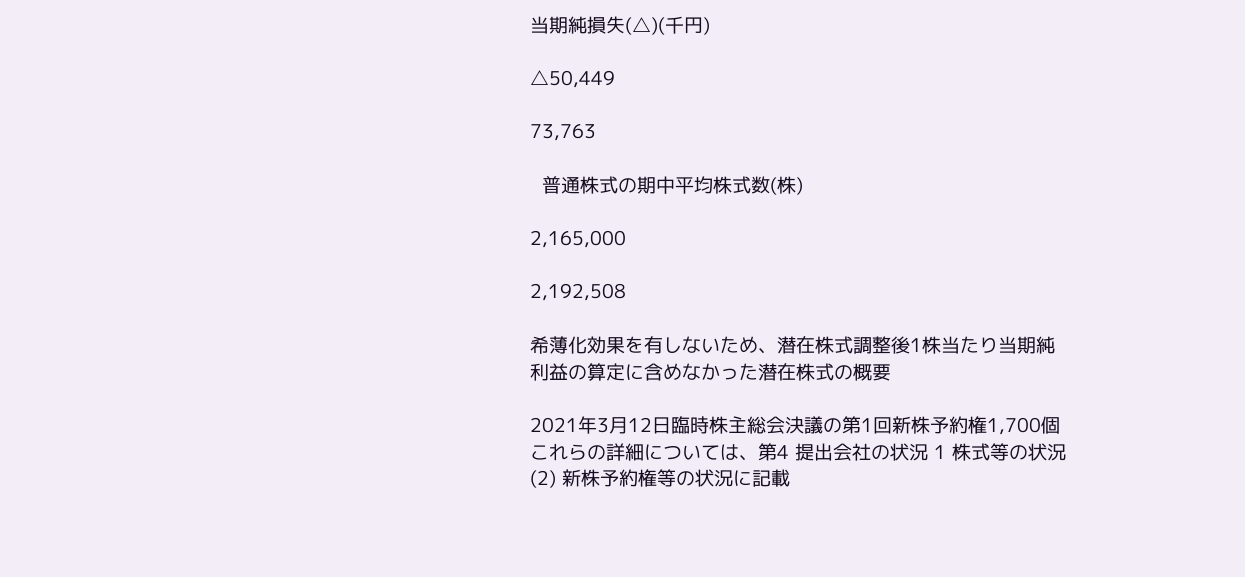当期純損失(△)(千円)

△50,449

73,763

  普通株式の期中平均株式数(株)

2,165,000

2,192,508

希薄化効果を有しないため、潜在株式調整後1株当たり当期純利益の算定に含めなかった潜在株式の概要

2021年3月12日臨時株主総会決議の第1回新株予約権1,700個これらの詳細については、第4 提出会社の状況 1 株式等の状況 (2) 新株予約権等の状況に記載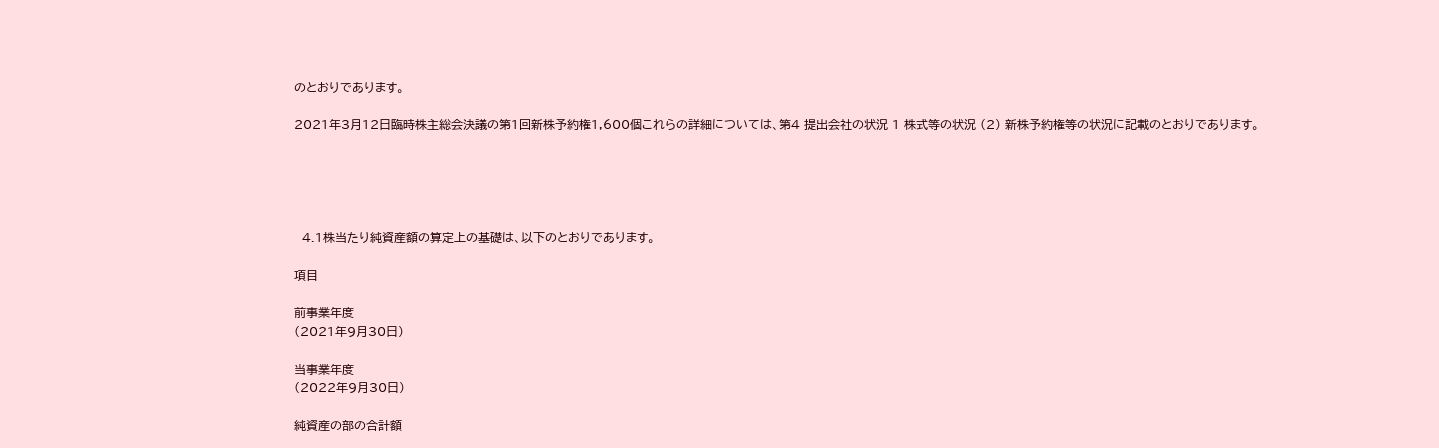のとおりであります。

2021年3月12日臨時株主総会決議の第1回新株予約権1,600個これらの詳細については、第4 提出会社の状況 1 株式等の状況 (2) 新株予約権等の状況に記載のとおりであります。





  4.1株当たり純資産額の算定上の基礎は、以下のとおりであります。

項目

前事業年度
(2021年9月30日)

当事業年度
(2022年9月30日)

純資産の部の合計額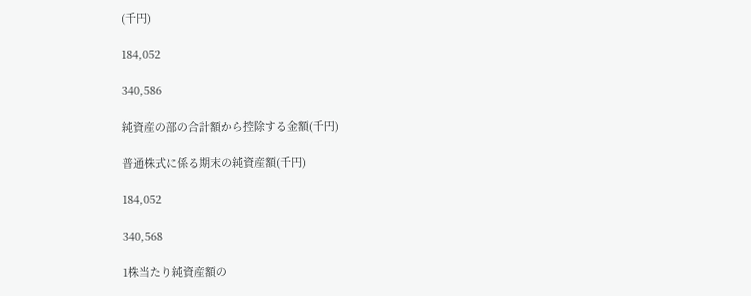(千円)

184,052

340,586

純資産の部の合計額から控除する金額(千円)

普通株式に係る期末の純資産額(千円)

184,052

340,568

1株当たり純資産額の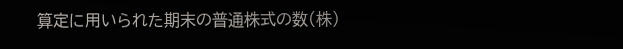算定に用いられた期末の普通株式の数(株)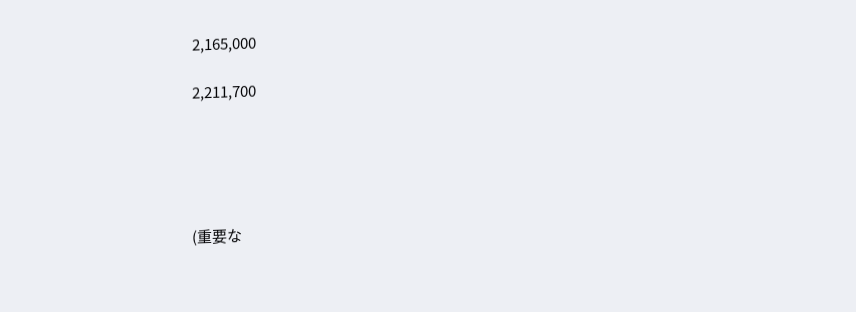2,165,000

2,211,700





(重要な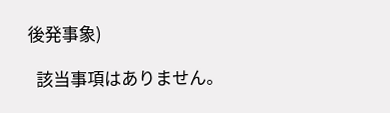後発事象)

  該当事項はありません。